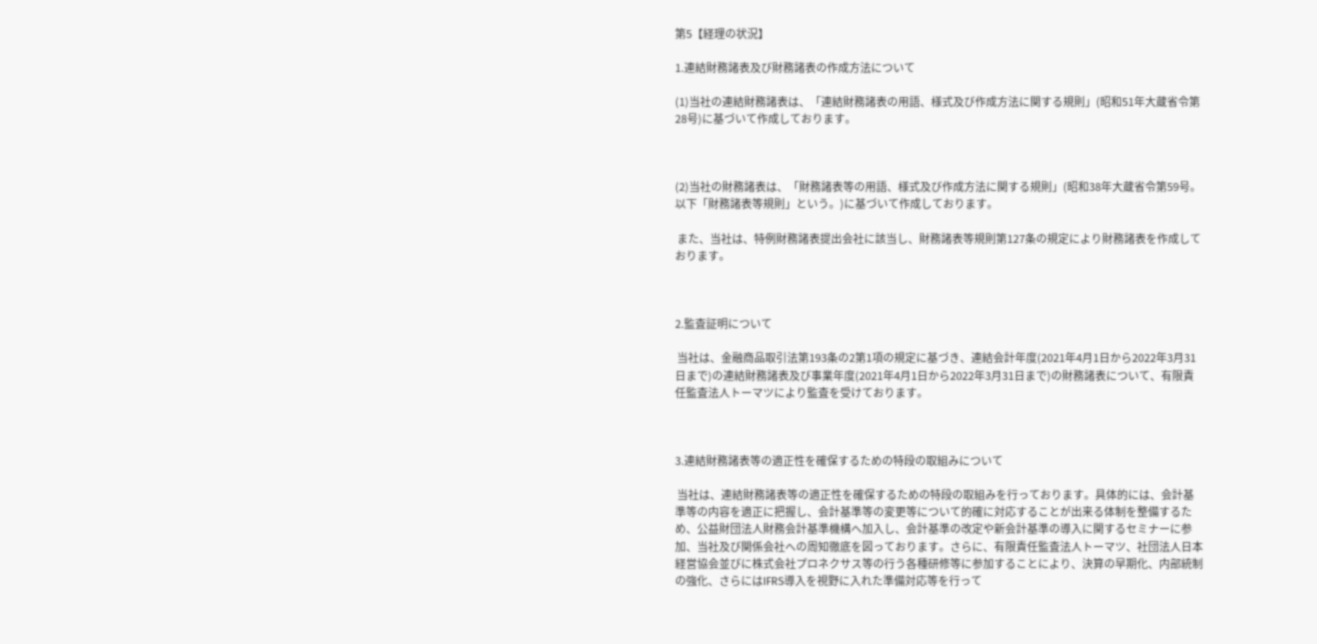第5【経理の状況】

1.連結財務諸表及び財務諸表の作成方法について

(1)当社の連結財務諸表は、「連結財務諸表の用語、様式及び作成方法に関する規則」(昭和51年大蔵省令第28号)に基づいて作成しております。



(2)当社の財務諸表は、「財務諸表等の用語、様式及び作成方法に関する規則」(昭和38年大蔵省令第59号。以下「財務諸表等規則」という。)に基づいて作成しております。

 また、当社は、特例財務諸表提出会社に該当し、財務諸表等規則第127条の規定により財務諸表を作成しております。



2.監査証明について

 当社は、金融商品取引法第193条の2第1項の規定に基づき、連結会計年度(2021年4月1日から2022年3月31日まで)の連結財務諸表及び事業年度(2021年4月1日から2022年3月31日まで)の財務諸表について、有限責任監査法人トーマツにより監査を受けております。



3.連結財務諸表等の適正性を確保するための特段の取組みについて

 当社は、連結財務諸表等の適正性を確保するための特段の取組みを行っております。具体的には、会計基準等の内容を適正に把握し、会計基準等の変更等について的確に対応することが出来る体制を整備するため、公益財団法人財務会計基準機構へ加入し、会計基準の改定や新会計基準の導入に関するセミナーに参加、当社及び関係会社への周知徹底を図っております。さらに、有限責任監査法人トーマツ、社団法人日本経営協会並びに株式会社プロネクサス等の行う各種研修等に参加することにより、決算の早期化、内部統制の強化、さらにはIFRS導入を視野に入れた準備対応等を行って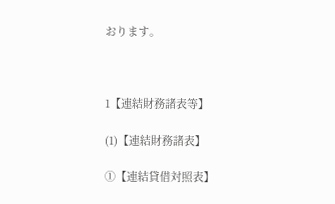おります。



1【連結財務諸表等】

(1)【連結財務諸表】

①【連結貸借対照表】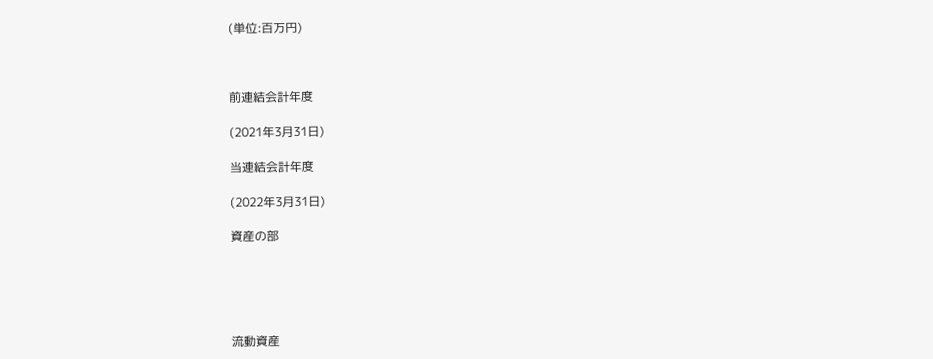(単位:百万円)



前連結会計年度

(2021年3月31日)

当連結会計年度

(2022年3月31日)

資産の部





流動資産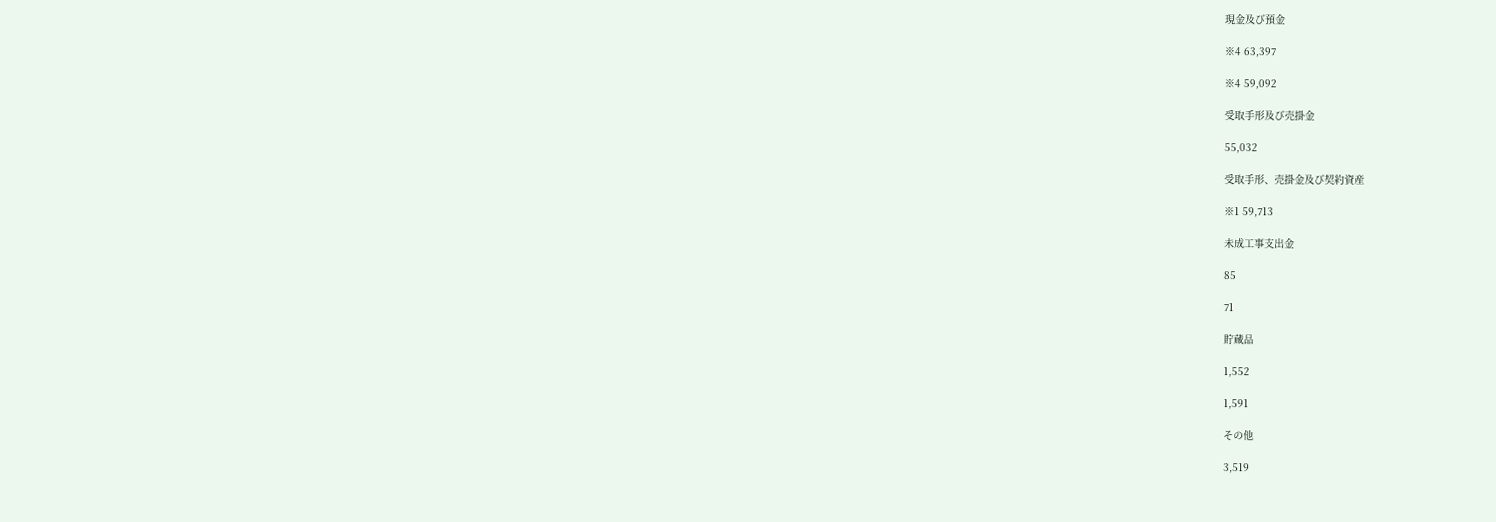現金及び預金

※4 63,397

※4 59,092

受取手形及び売掛金

55,032

受取手形、売掛金及び契約資産

※1 59,713

未成工事支出金

85

71

貯蔵品

1,552

1,591

その他

3,519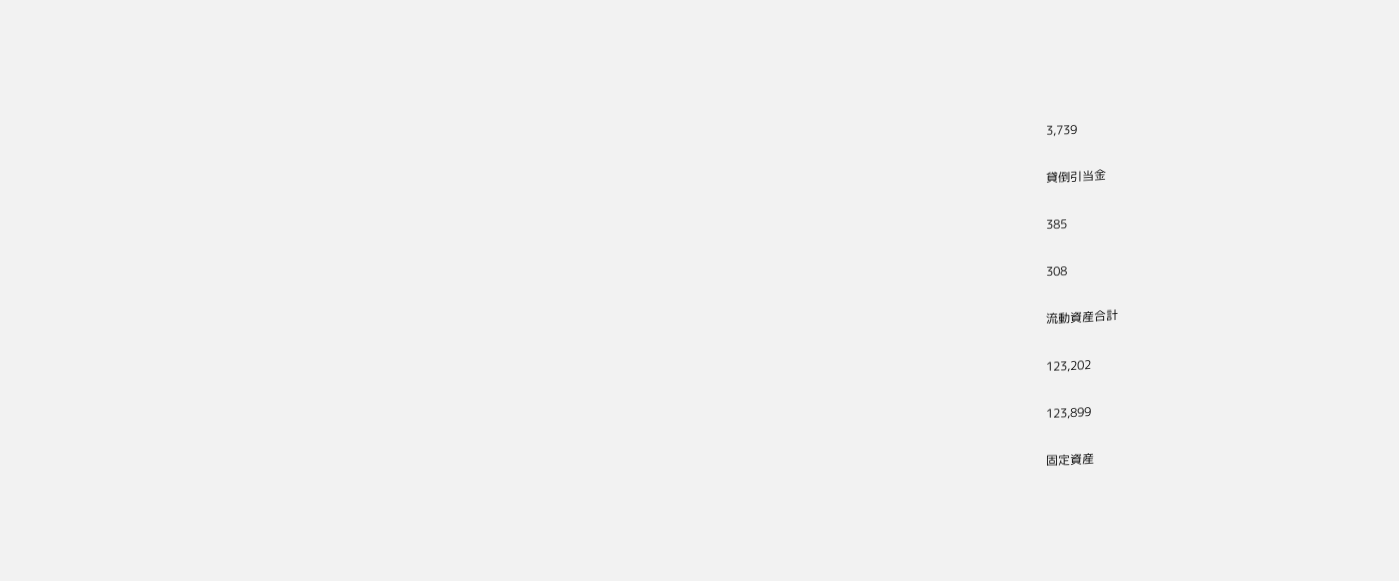3,739

貸倒引当金

385

308

流動資産合計

123,202

123,899

固定資産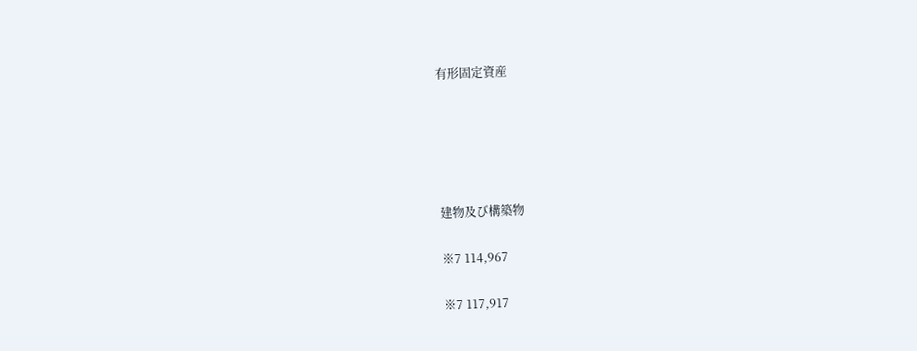有形固定資産





建物及び構築物

※7 114,967

※7 117,917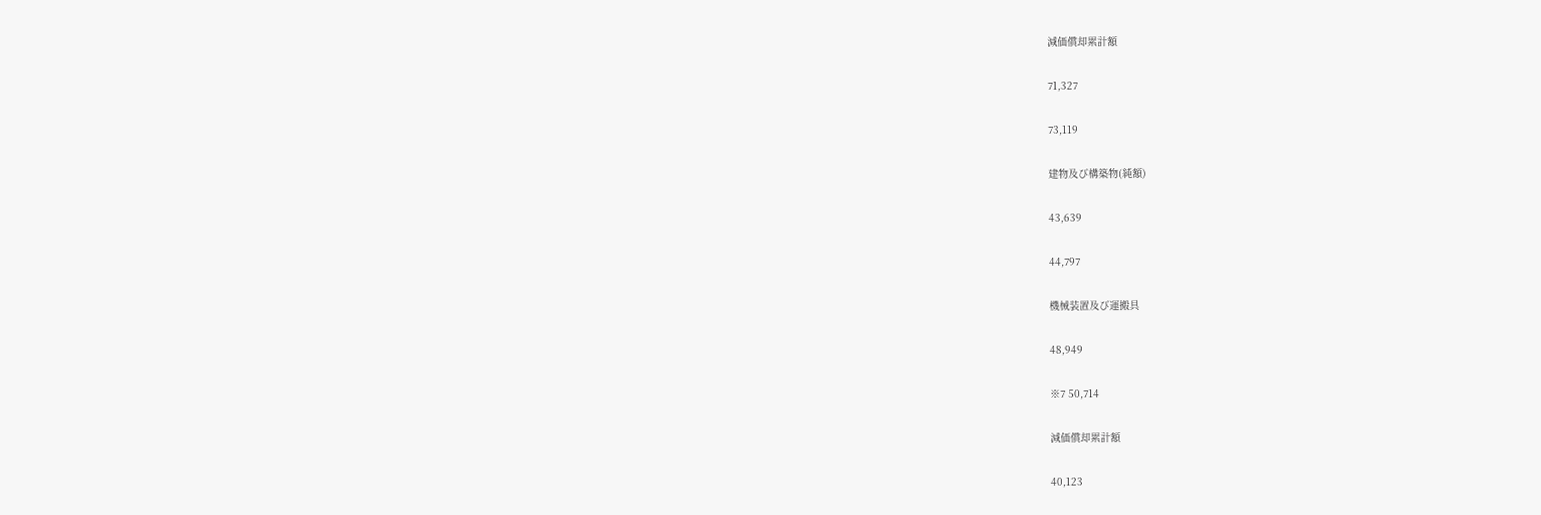減価償却累計額

71,327

73,119

建物及び構築物(純額)

43,639

44,797

機械装置及び運搬具

48,949

※7 50,714

減価償却累計額

40,123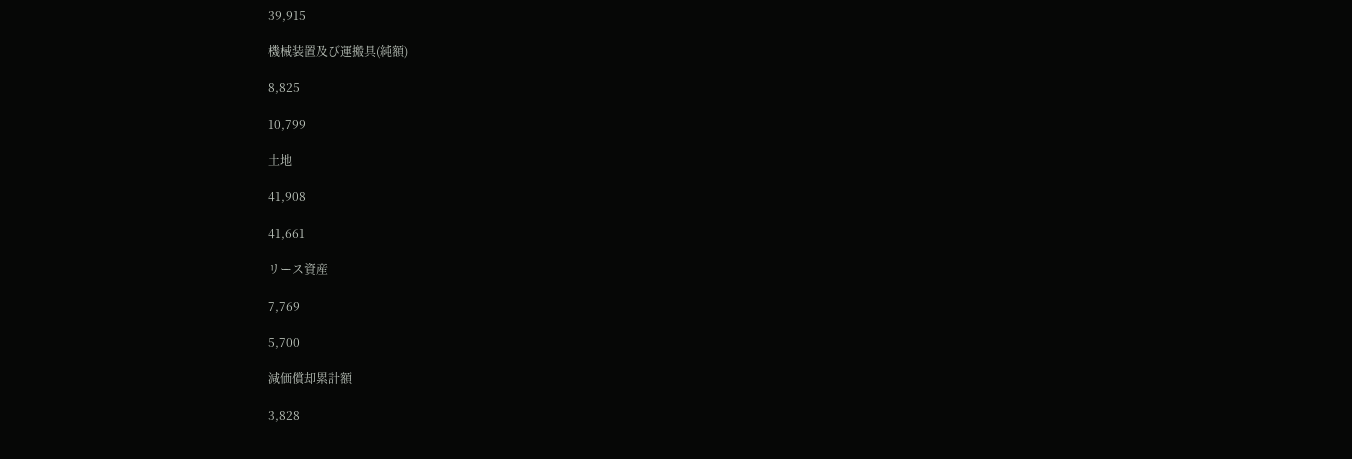39,915

機械装置及び運搬具(純額)

8,825

10,799

土地

41,908

41,661

リース資産

7,769

5,700

減価償却累計額

3,828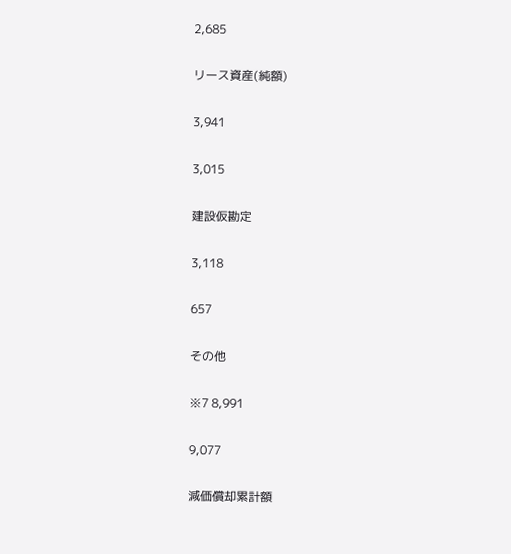2,685

リース資産(純額)

3,941

3,015

建設仮勘定

3,118

657

その他

※7 8,991

9,077

減価償却累計額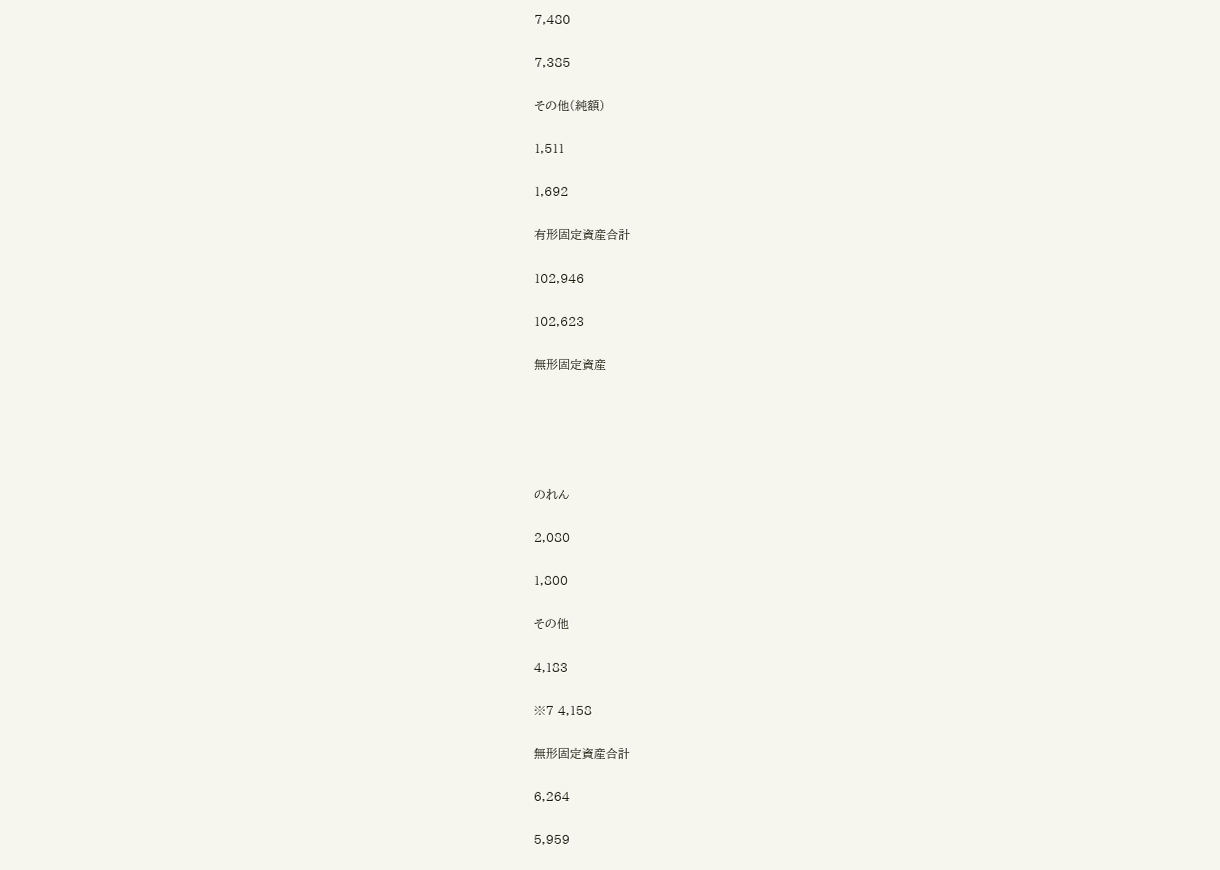7,480

7,385

その他(純額)

1,511

1,692

有形固定資産合計

102,946

102,623

無形固定資産





のれん

2,080

1,800

その他

4,183

※7 4,158

無形固定資産合計

6,264

5,959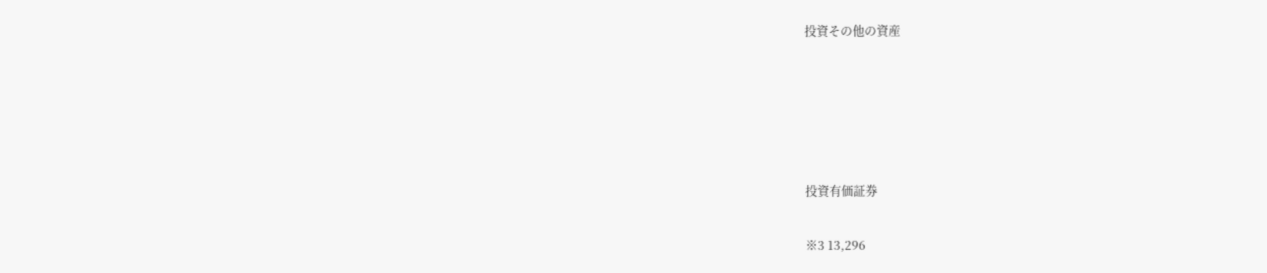投資その他の資産





投資有価証券

※3 13,296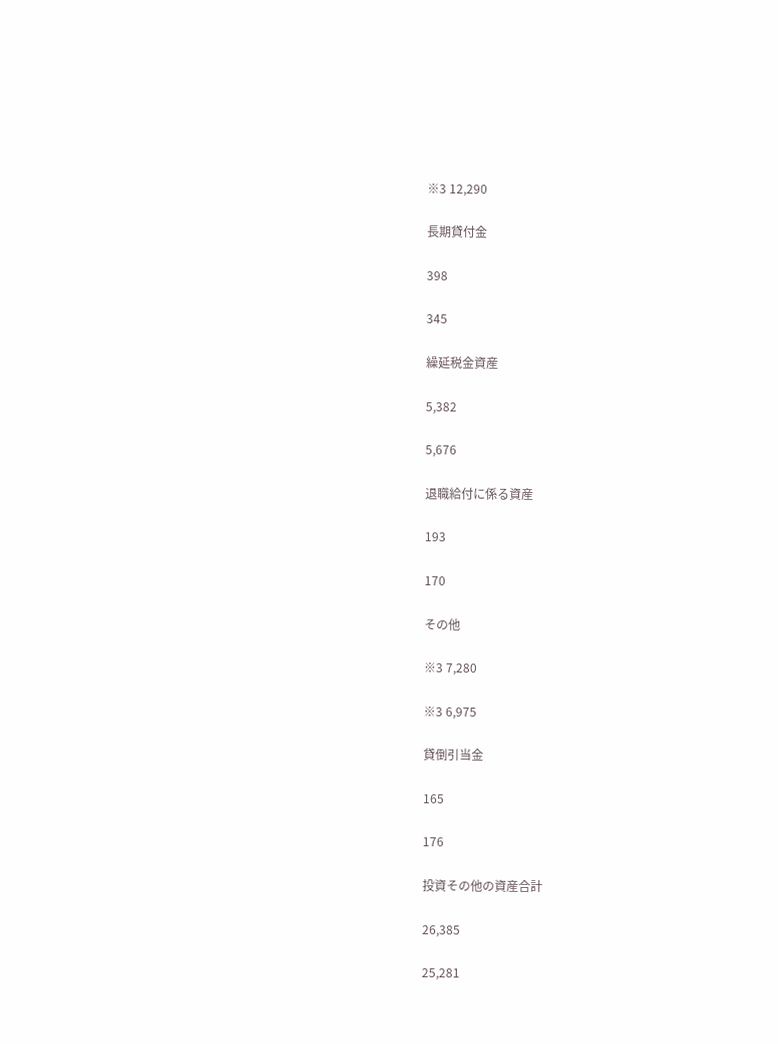※3 12,290

長期貸付金

398

345

繰延税金資産

5,382

5,676

退職給付に係る資産

193

170

その他

※3 7,280

※3 6,975

貸倒引当金

165

176

投資その他の資産合計

26,385

25,281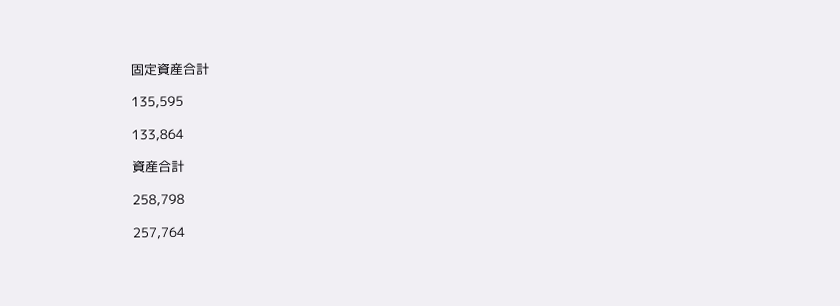固定資産合計

135,595

133,864

資産合計

258,798

257,764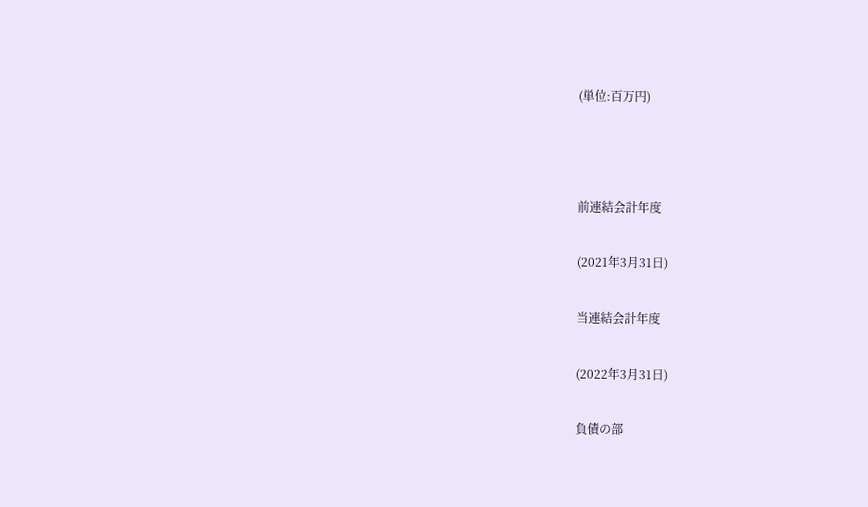(単位:百万円)



前連結会計年度

(2021年3月31日)

当連結会計年度

(2022年3月31日)

負債の部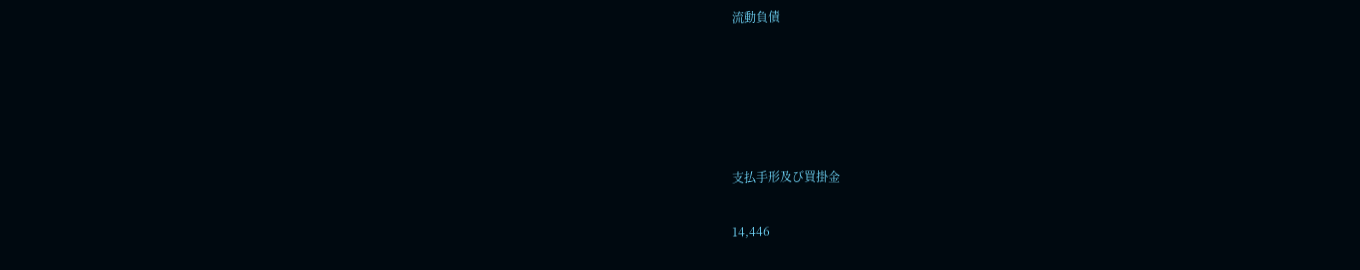流動負債





支払手形及び買掛金

14,446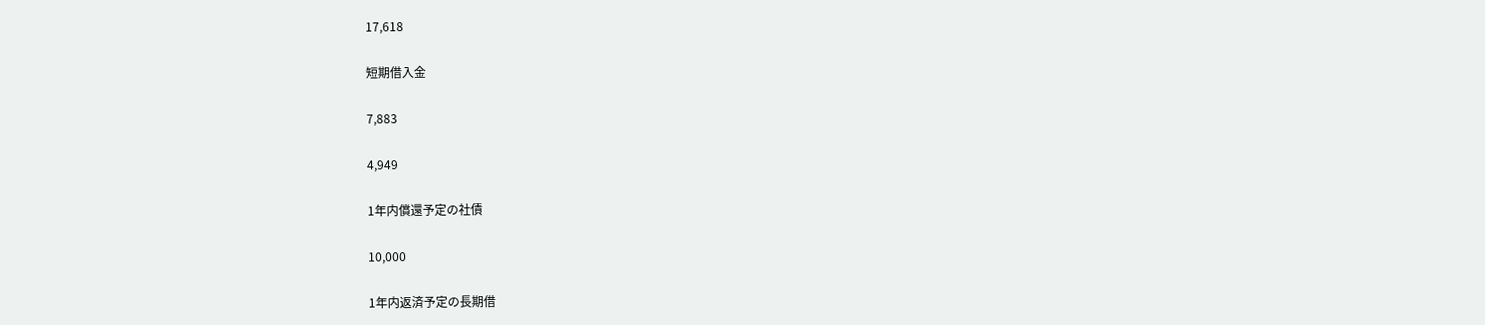17,618

短期借入金

7,883

4,949

1年内償還予定の社債

10,000

1年内返済予定の長期借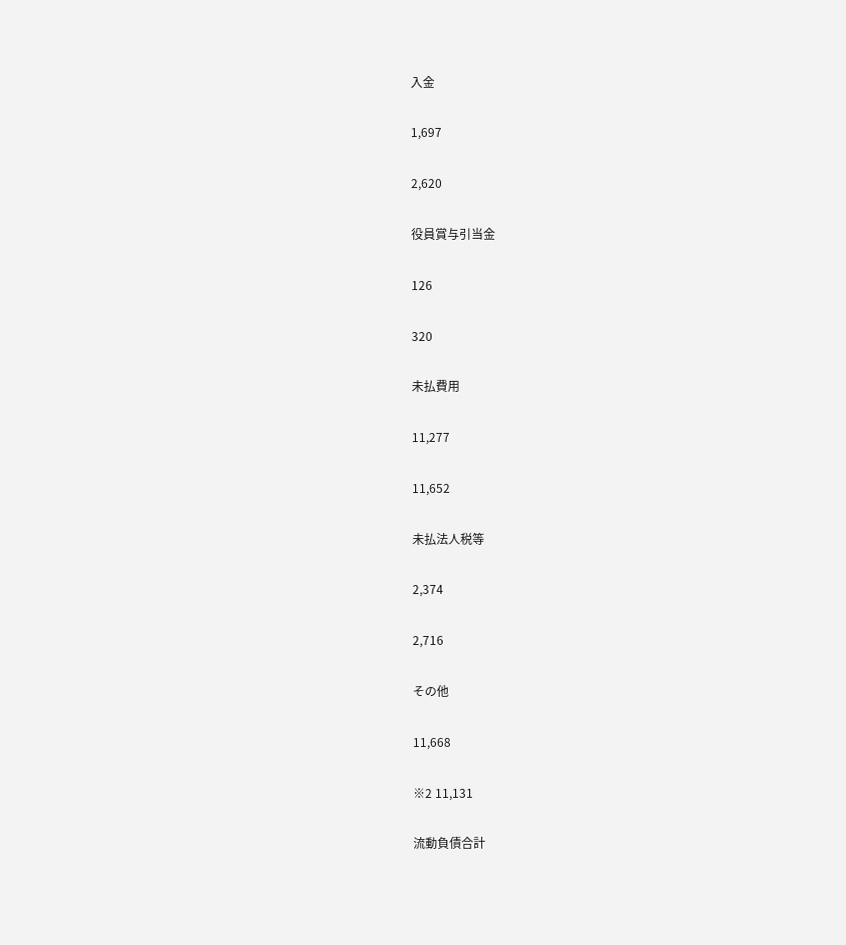入金

1,697

2,620

役員賞与引当金

126

320

未払費用

11,277

11,652

未払法人税等

2,374

2,716

その他

11,668

※2 11,131

流動負債合計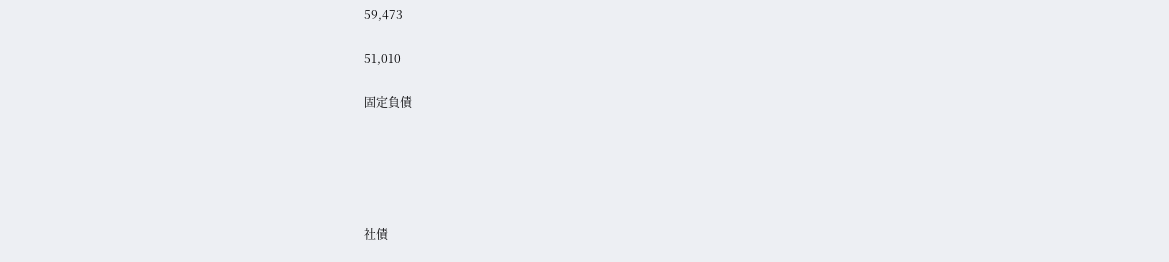59,473

51,010

固定負債





社債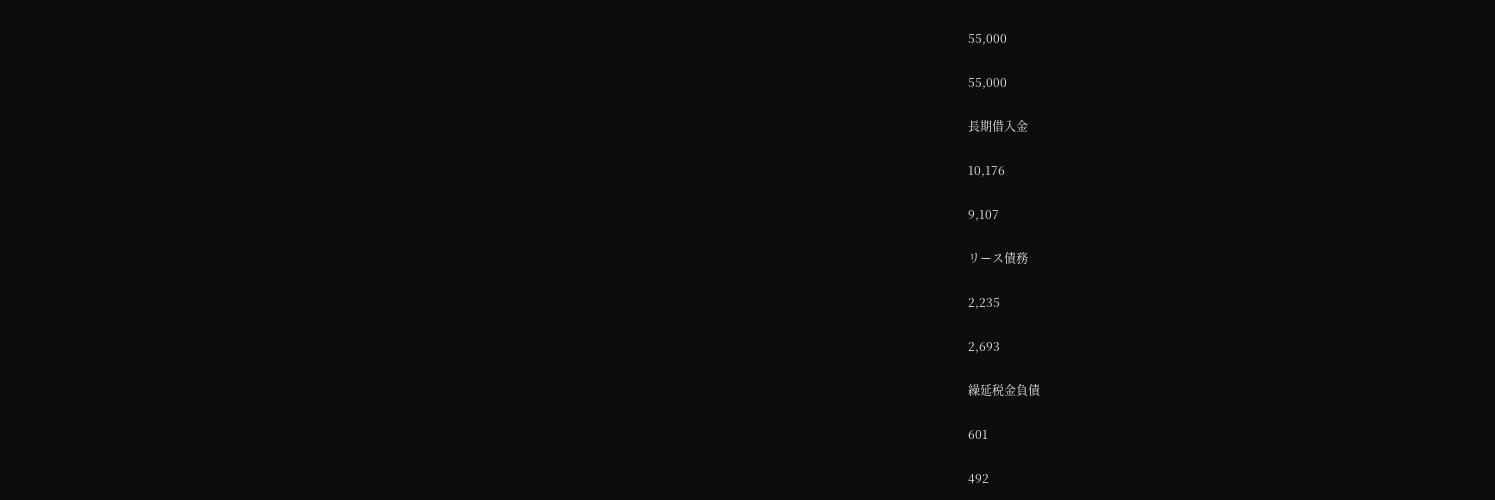55,000

55,000

長期借入金

10,176

9,107

リース債務

2,235

2,693

繰延税金負債

601

492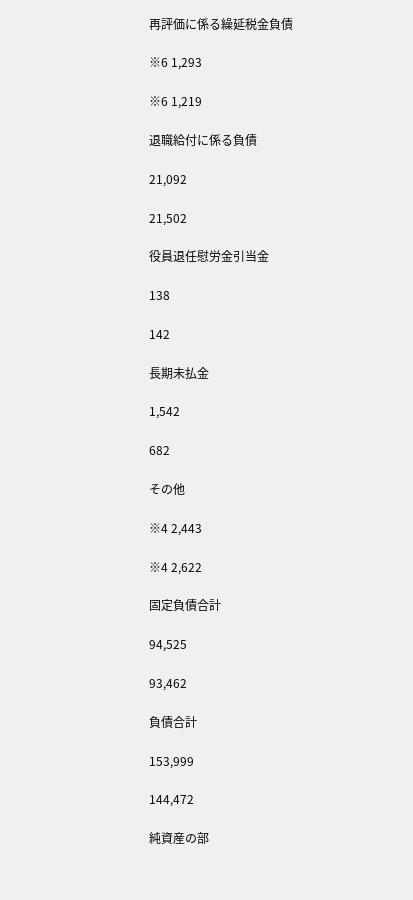再評価に係る繰延税金負債

※6 1,293

※6 1,219

退職給付に係る負債

21,092

21,502

役員退任慰労金引当金

138

142

長期未払金

1,542

682

その他

※4 2,443

※4 2,622

固定負債合計

94,525

93,462

負債合計

153,999

144,472

純資産の部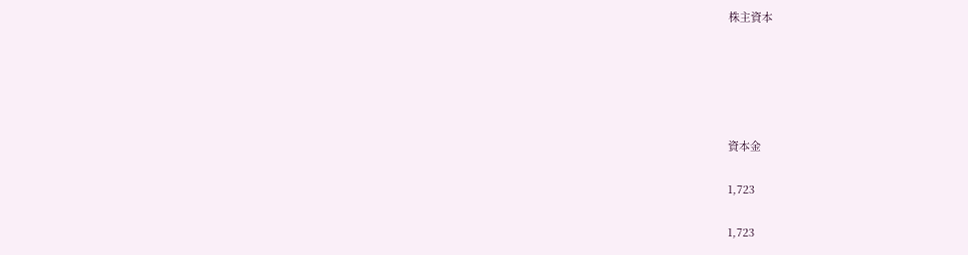株主資本





資本金

1,723

1,723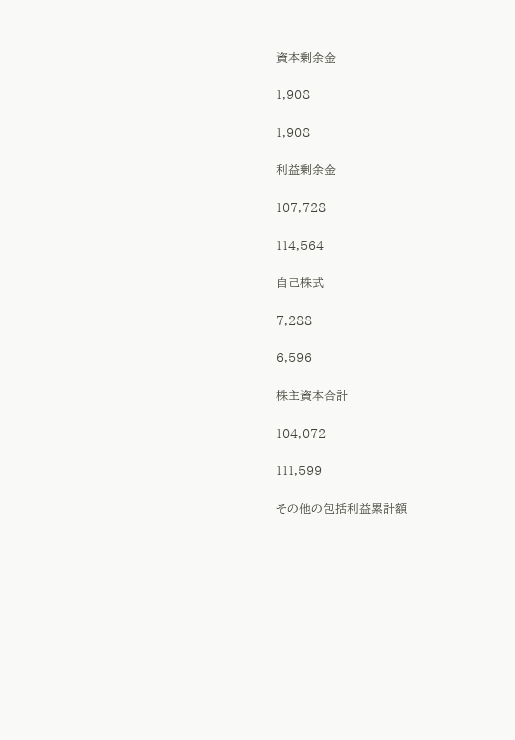資本剰余金

1,908

1,908

利益剰余金

107,728

114,564

自己株式

7,288

6,596

株主資本合計

104,072

111,599

その他の包括利益累計額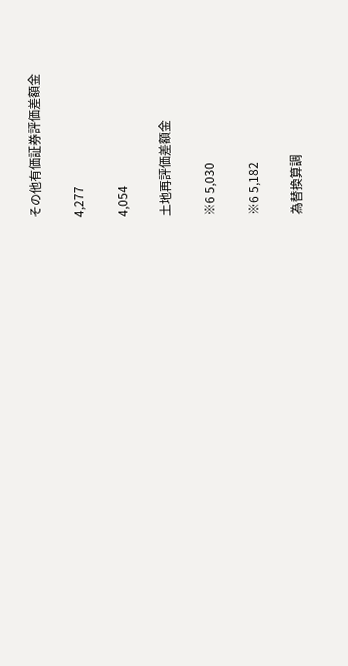その他有価証券評価差額金

4,277

4,054

土地再評価差額金

※6 5,030

※6 5,182

為替換算調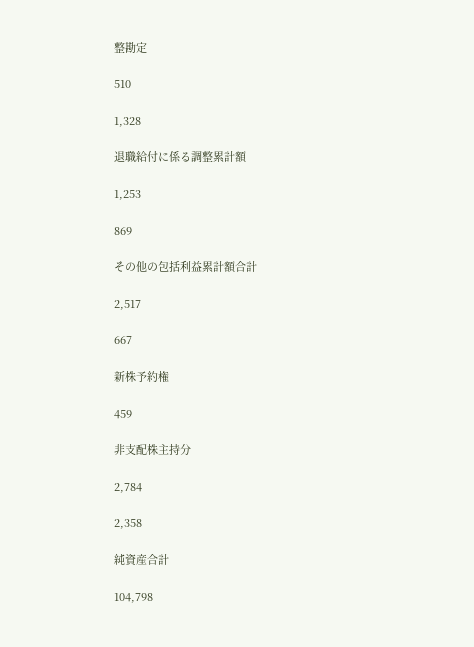整勘定

510

1,328

退職給付に係る調整累計額

1,253

869

その他の包括利益累計額合計

2,517

667

新株予約権

459

非支配株主持分

2,784

2,358

純資産合計

104,798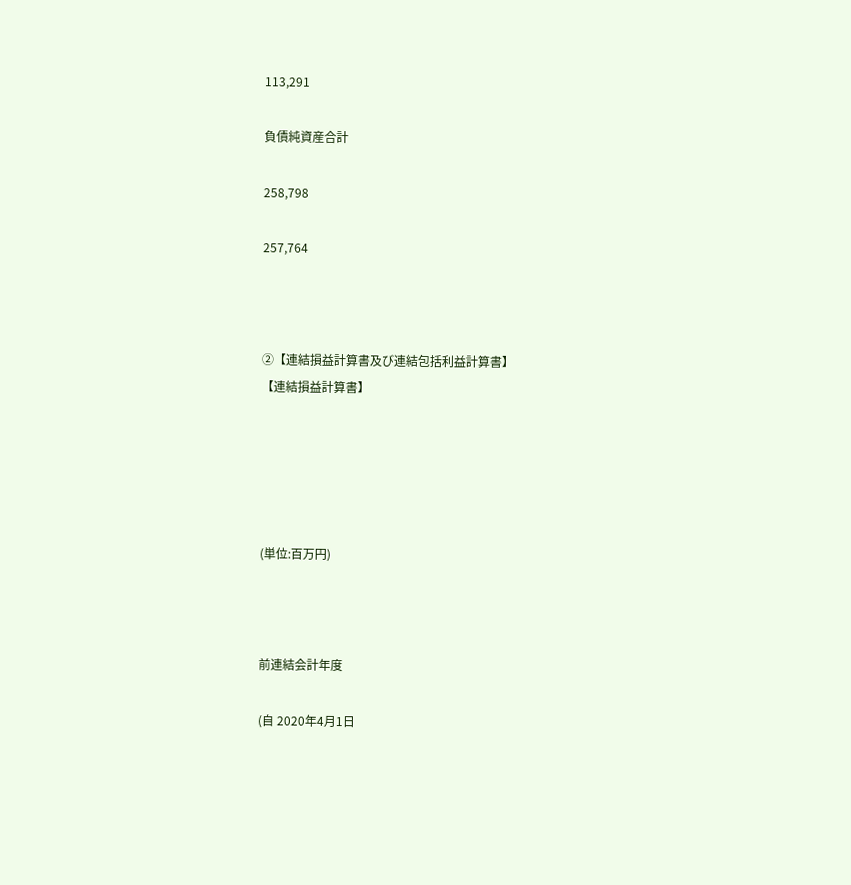113,291

負債純資産合計

258,798

257,764



②【連結損益計算書及び連結包括利益計算書】
【連結損益計算書】





(単位:百万円)



前連結会計年度

(自 2020年4月1日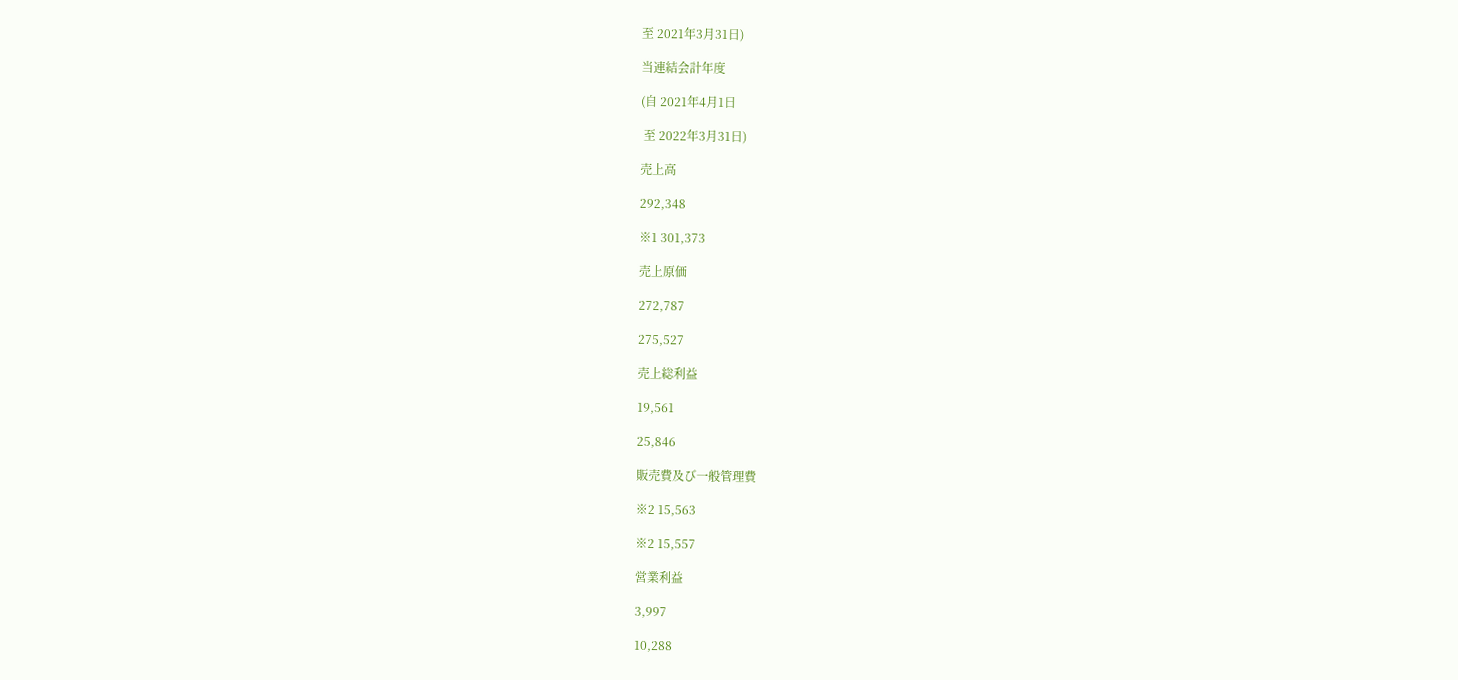至 2021年3月31日)

当連結会計年度

(自 2021年4月1日

 至 2022年3月31日)

売上高

292,348

※1 301,373

売上原価

272,787

275,527

売上総利益

19,561

25,846

販売費及び一般管理費

※2 15,563

※2 15,557

営業利益

3,997

10,288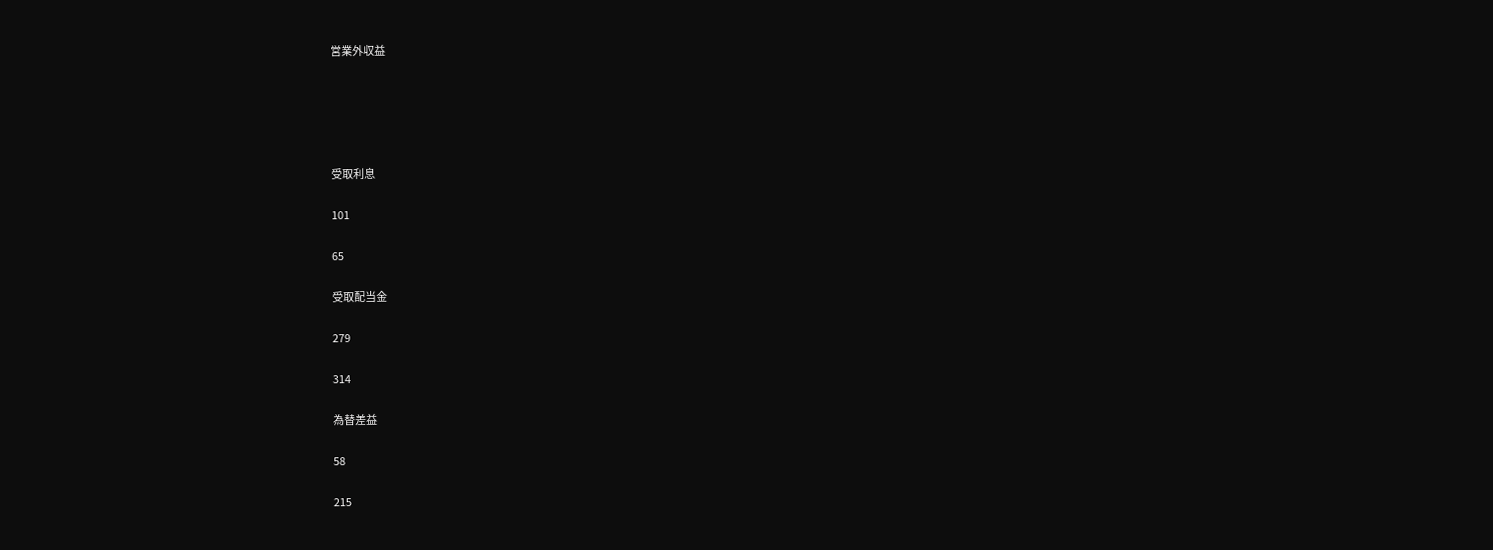営業外収益





受取利息

101

65

受取配当金

279

314

為替差益

58

215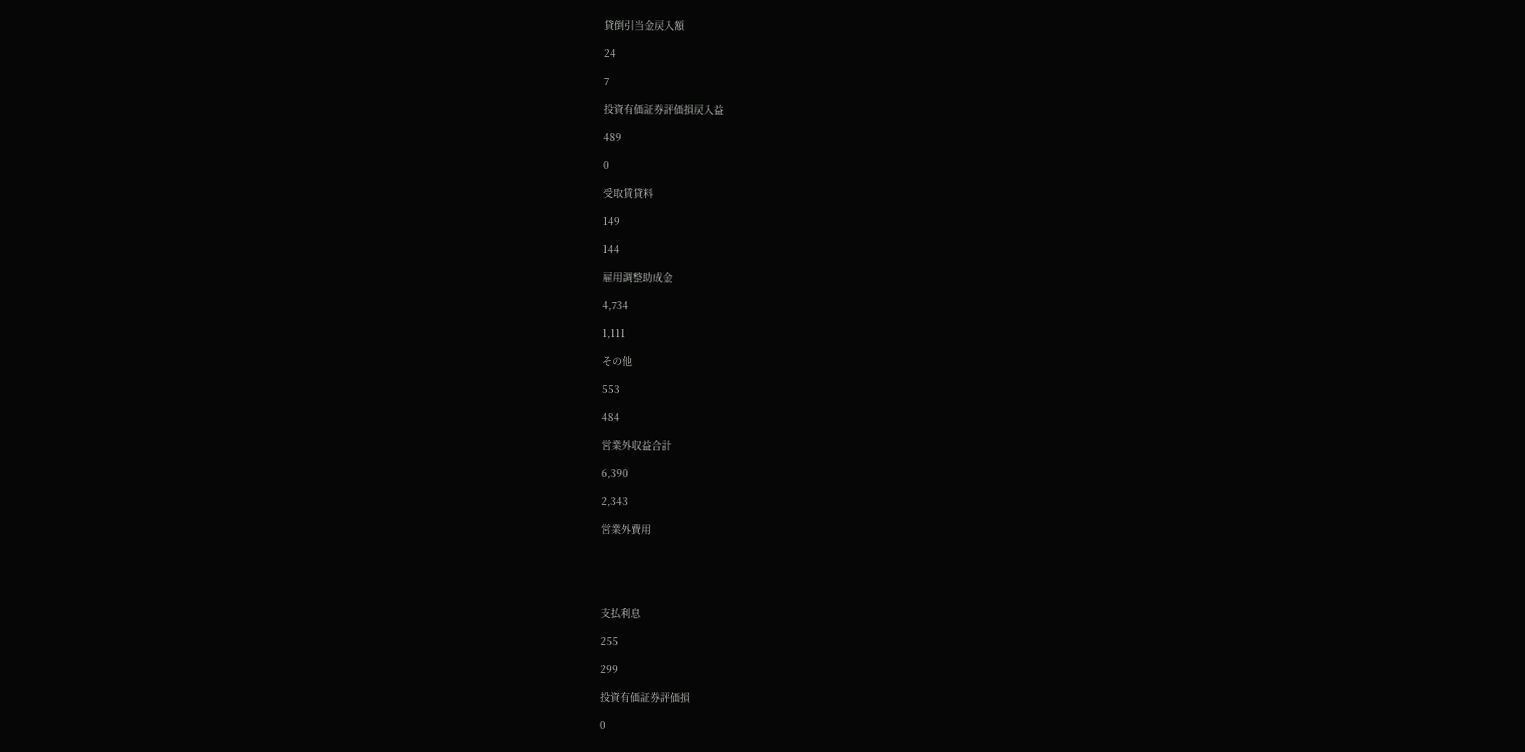貸倒引当金戻入額

24

7

投資有価証券評価損戻入益

489

0

受取賃貸料

149

144

雇用調整助成金

4,734

1,111

その他

553

484

営業外収益合計

6,390

2,343

営業外費用





支払利息

255

299

投資有価証券評価損

0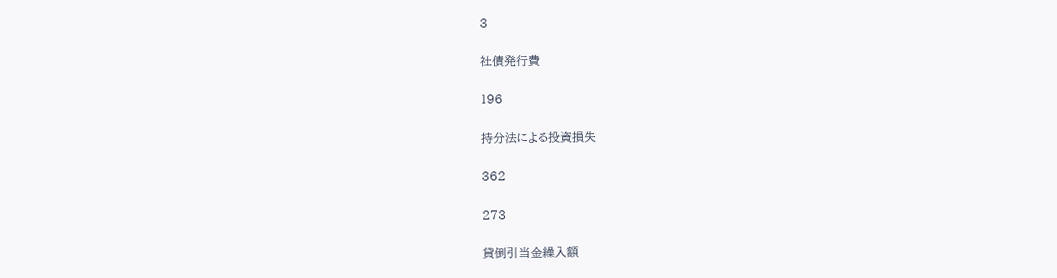3

社債発行費

196

持分法による投資損失

362

273

貸倒引当金繰入額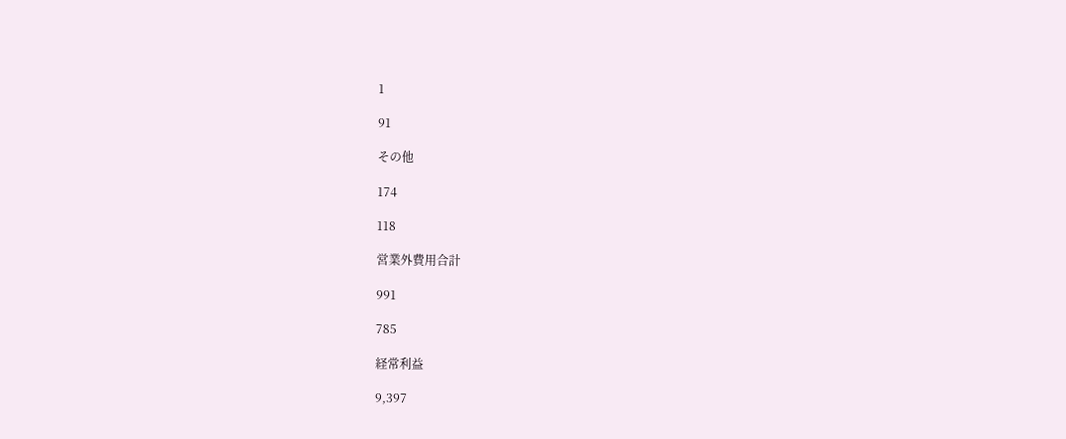1

91

その他

174

118

営業外費用合計

991

785

経常利益

9,397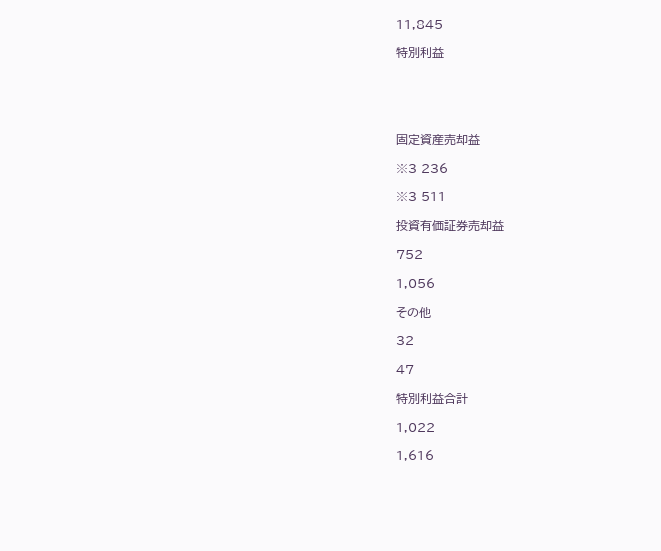11,845

特別利益





固定資産売却益

※3 236

※3 511

投資有価証券売却益

752

1,056

その他

32

47

特別利益合計

1,022

1,616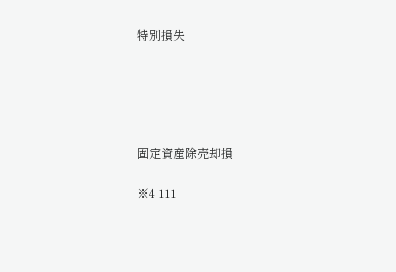特別損失





固定資産除売却損

※4 111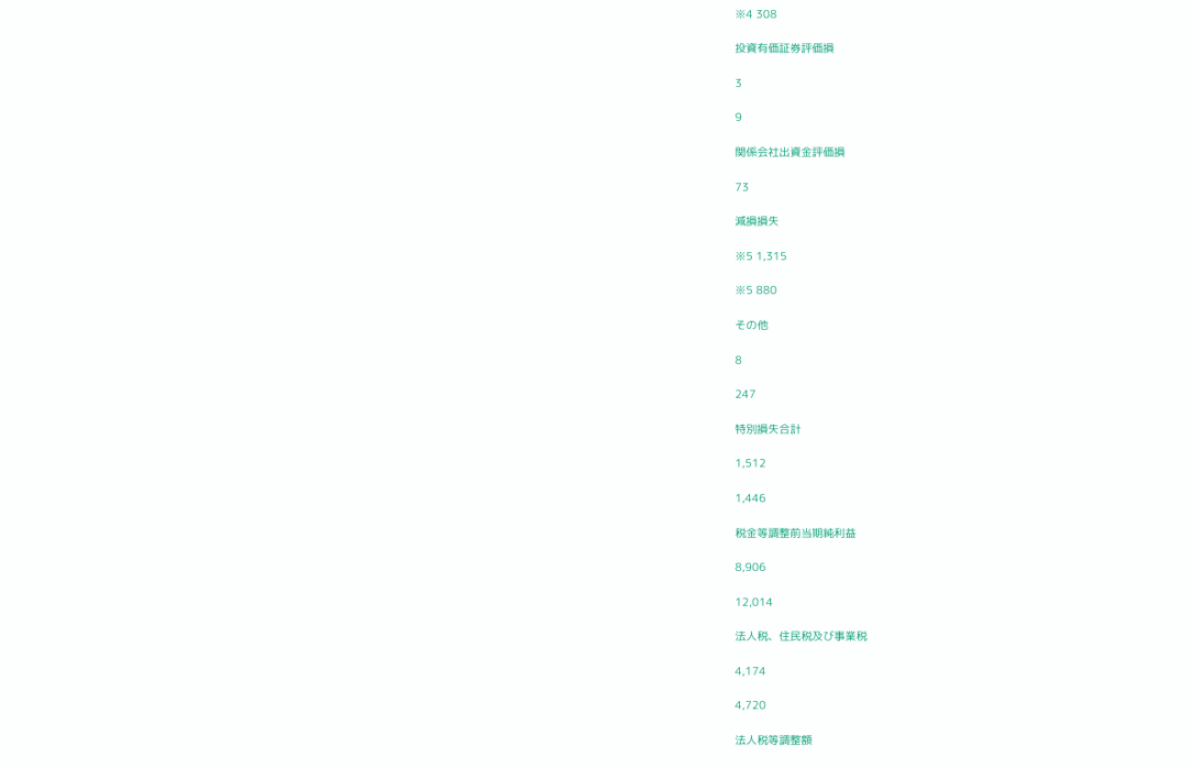※4 308

投資有価証券評価損

3

9

関係会社出資金評価損

73

減損損失

※5 1,315

※5 880

その他

8

247

特別損失合計

1,512

1,446

税金等調整前当期純利益

8,906

12,014

法人税、住民税及び事業税

4,174

4,720

法人税等調整額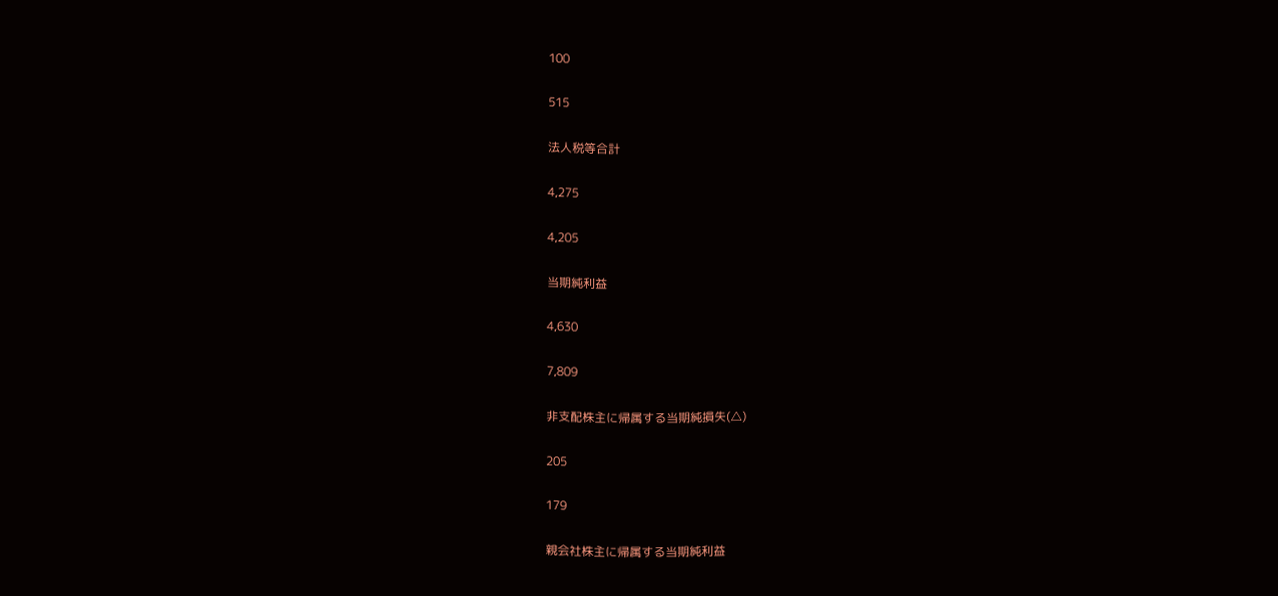100

515

法人税等合計

4,275

4,205

当期純利益

4,630

7,809

非支配株主に帰属する当期純損失(△)

205

179

親会社株主に帰属する当期純利益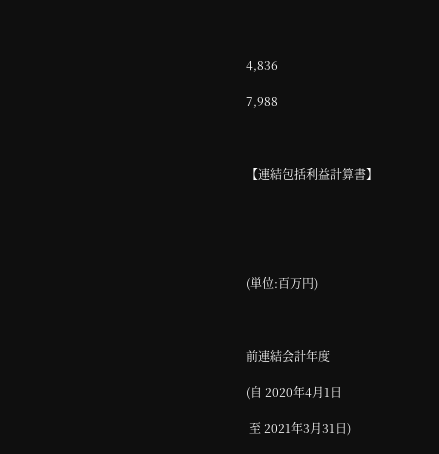4,836

7,988



【連結包括利益計算書】





(単位:百万円)



前連結会計年度

(自 2020年4月1日

 至 2021年3月31日)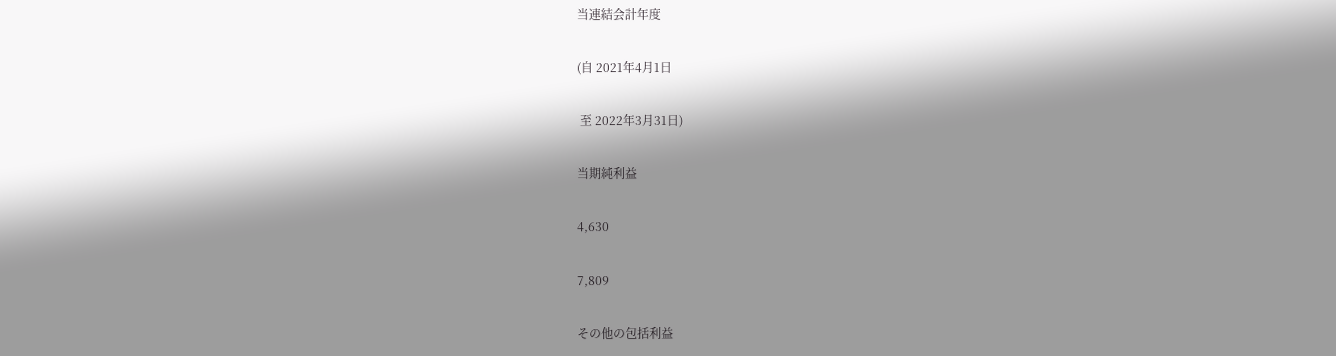当連結会計年度

(自 2021年4月1日

 至 2022年3月31日)

当期純利益

4,630

7,809

その他の包括利益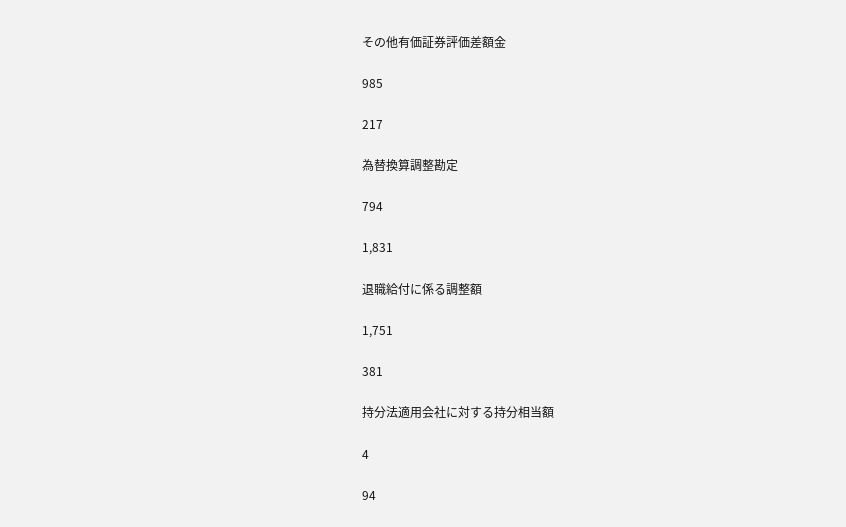その他有価証券評価差額金

985

217

為替換算調整勘定

794

1,831

退職給付に係る調整額

1,751

381

持分法適用会社に対する持分相当額

4

94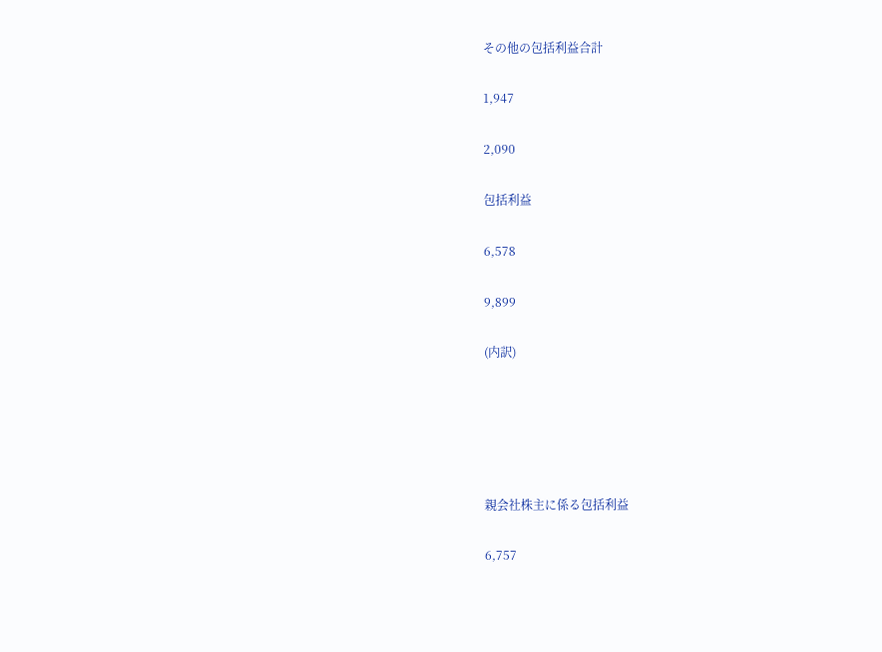その他の包括利益合計

1,947

2,090

包括利益

6,578

9,899

(内訳)





親会社株主に係る包括利益

6,757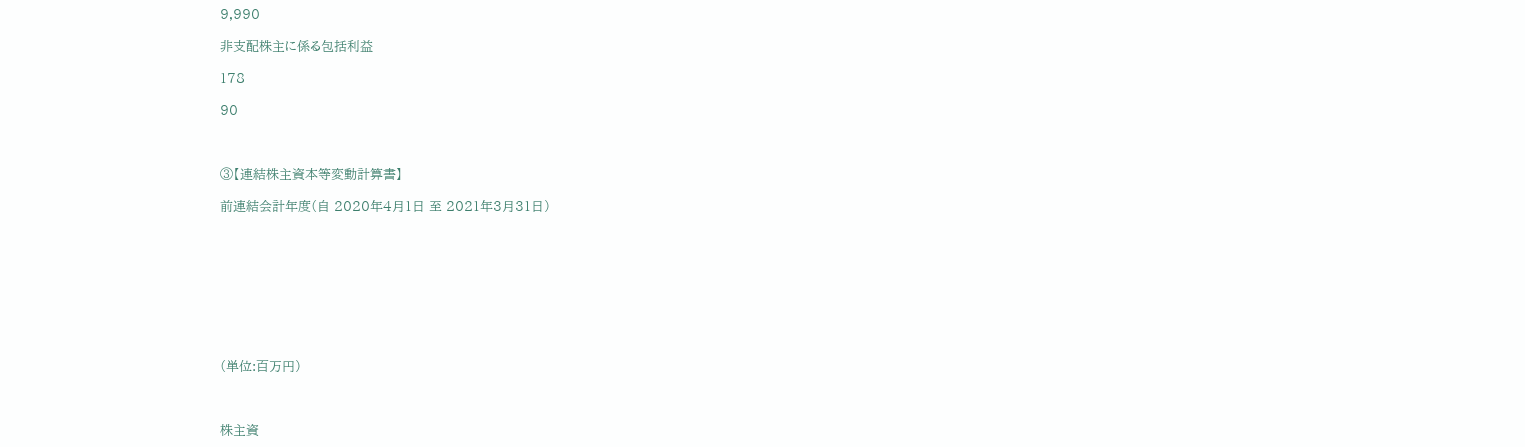9,990

非支配株主に係る包括利益

178

90



③【連結株主資本等変動計算書】

前連結会計年度(自 2020年4月1日 至 2021年3月31日)









(単位:百万円)



株主資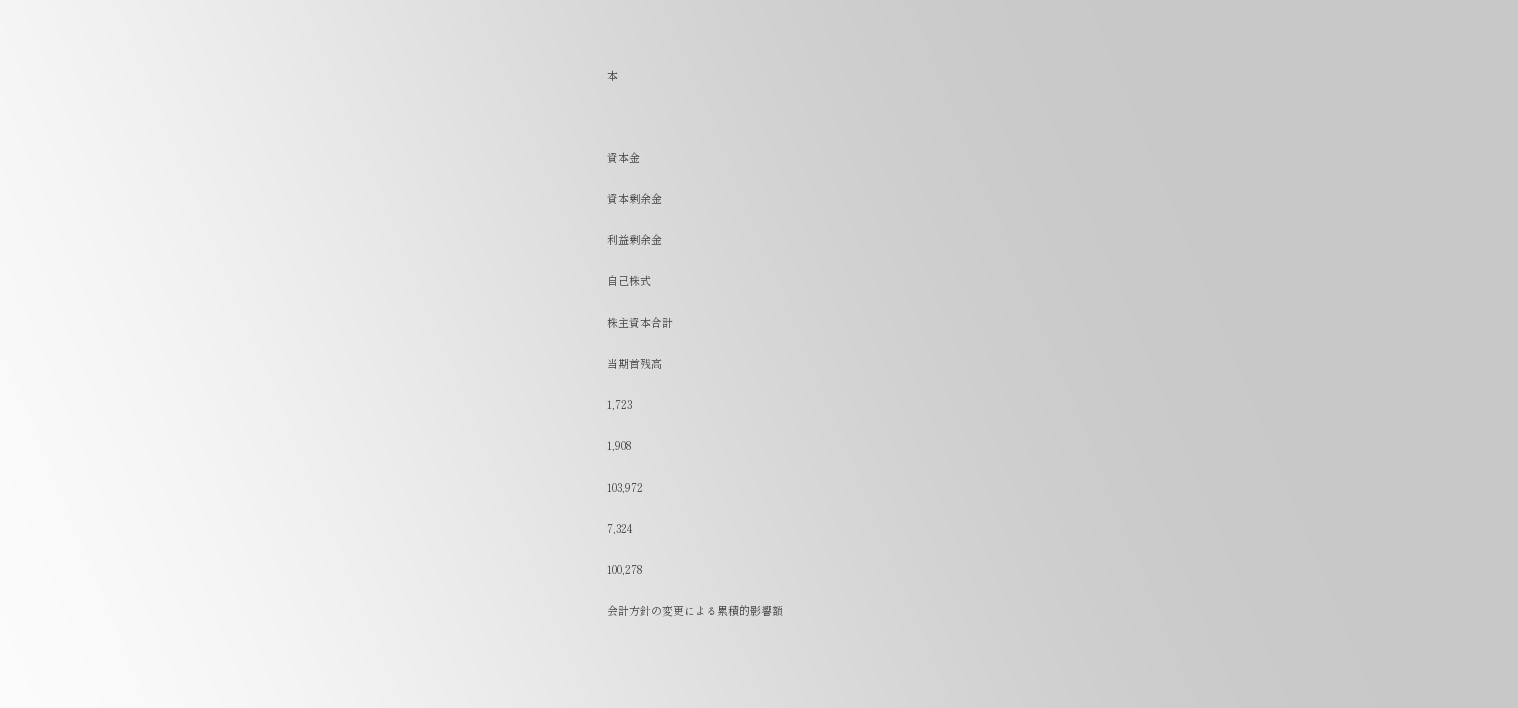本



資本金

資本剰余金

利益剰余金

自己株式

株主資本合計

当期首残高

1,723

1,908

103,972

7,324

100,278

会計方針の変更による累積的影響額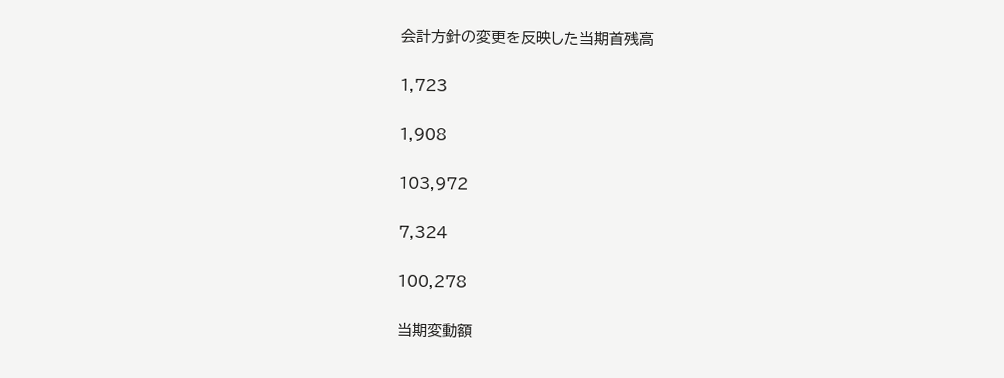会計方針の変更を反映した当期首残高

1,723

1,908

103,972

7,324

100,278

当期変動額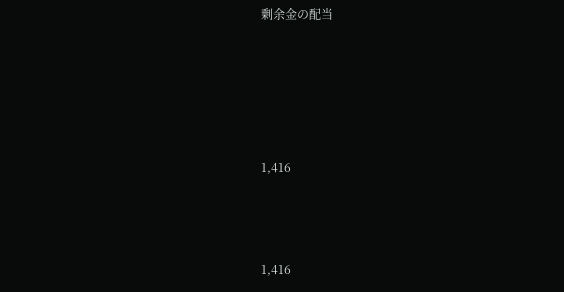剰余金の配当





1,416



1,416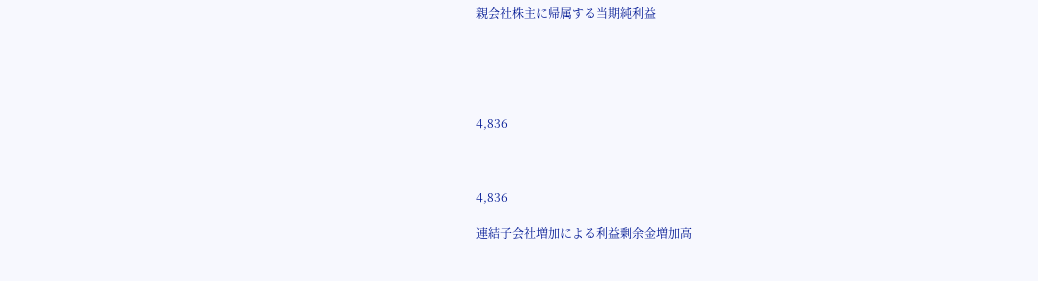親会社株主に帰属する当期純利益





4,836



4,836

連結子会社増加による利益剰余金増加高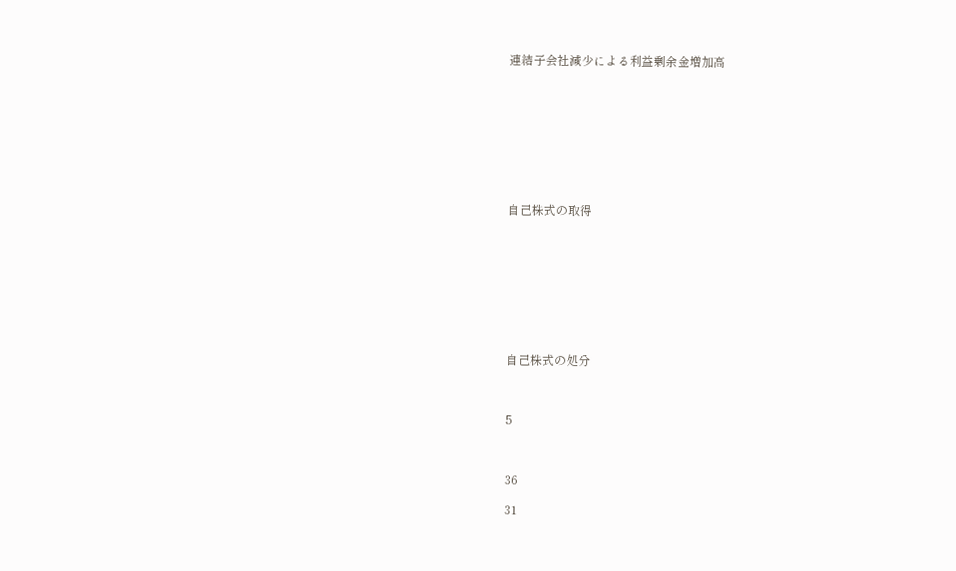連結子会社減少による利益剰余金増加高









自己株式の取得









自己株式の処分



5



36

31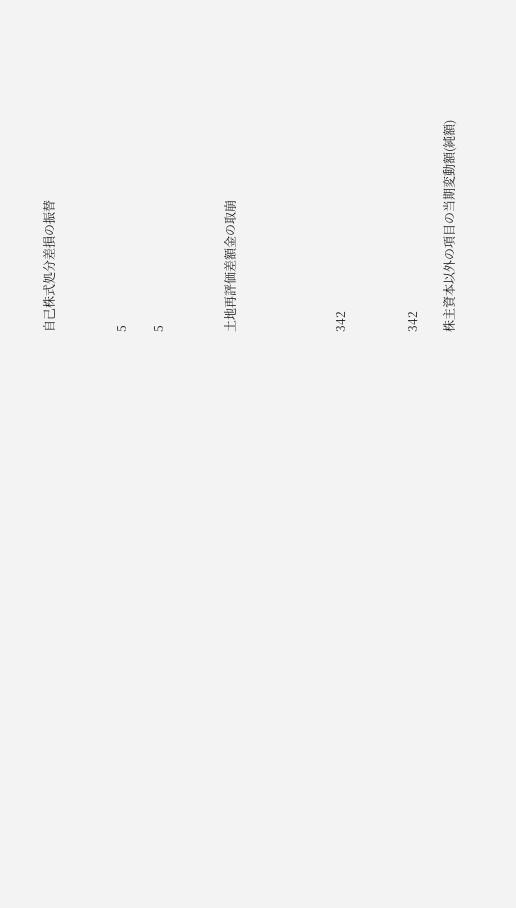自己株式処分差損の振替



5

5



土地再評価差額金の取崩





342



342

株主資本以外の項目の当期変動額(純額)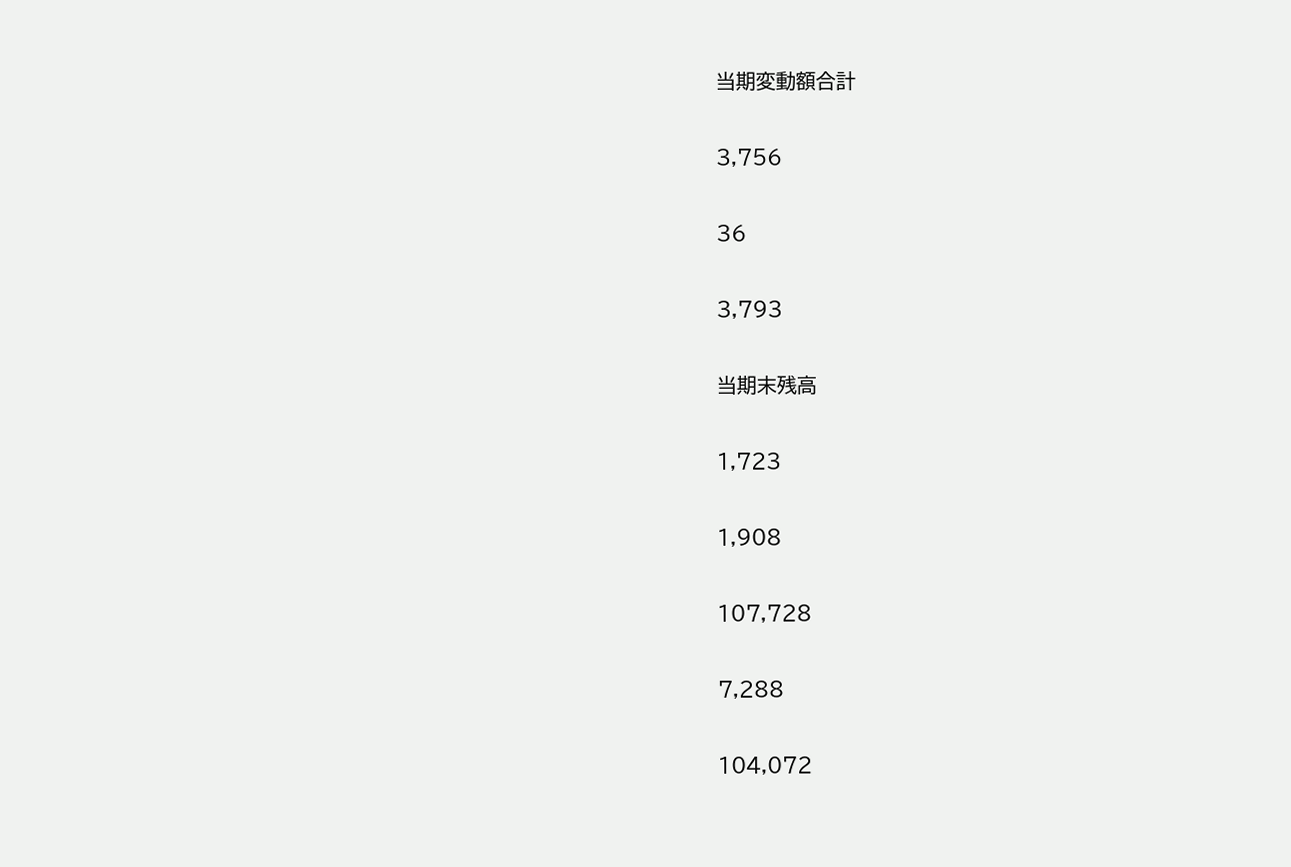当期変動額合計

3,756

36

3,793

当期末残高

1,723

1,908

107,728

7,288

104,072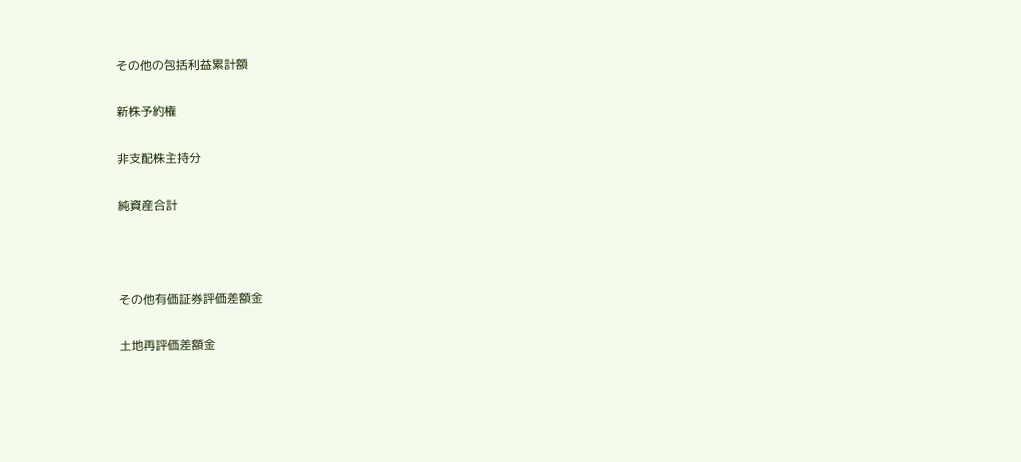その他の包括利益累計額

新株予約権

非支配株主持分

純資産合計



その他有価証券評価差額金

土地再評価差額金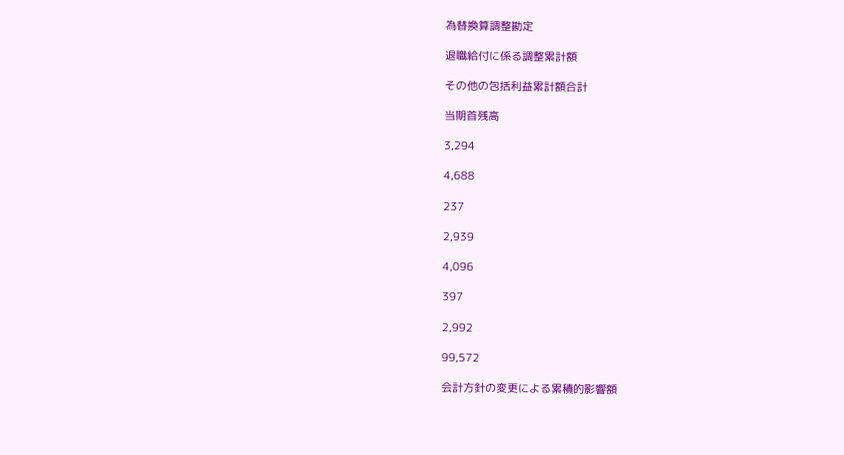為替換算調整勘定

退職給付に係る調整累計額

その他の包括利益累計額合計

当期首残高

3,294

4,688

237

2,939

4,096

397

2,992

99,572

会計方針の変更による累積的影響額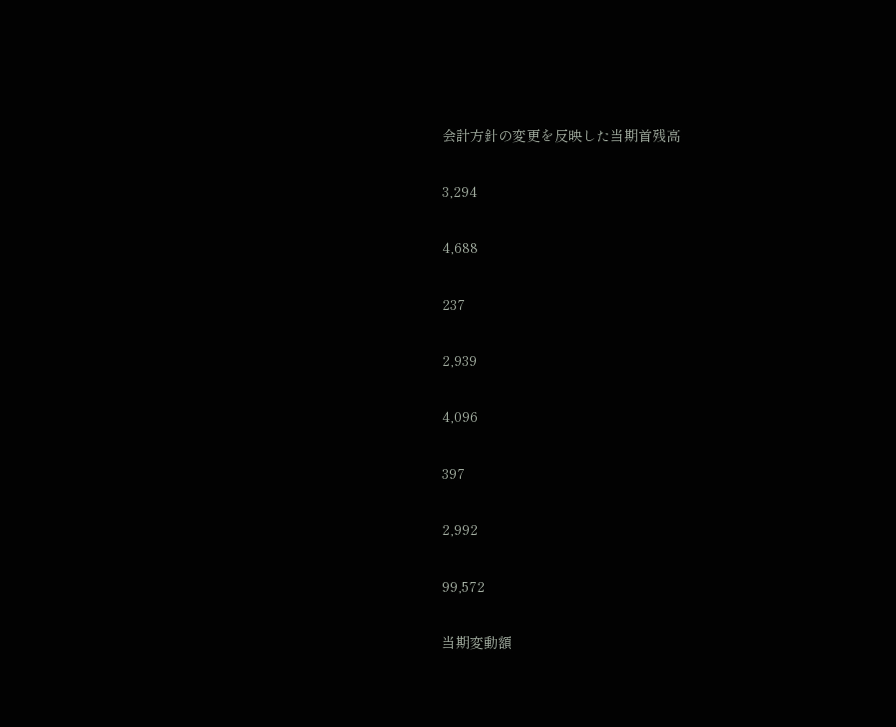会計方針の変更を反映した当期首残高

3,294

4,688

237

2,939

4,096

397

2,992

99,572

当期変動額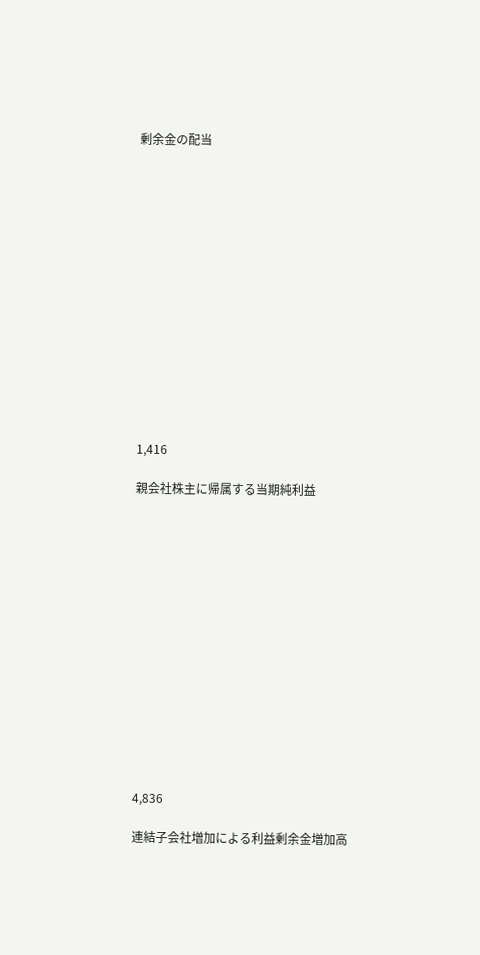剰余金の配当















1,416

親会社株主に帰属する当期純利益















4,836

連結子会社増加による利益剰余金増加高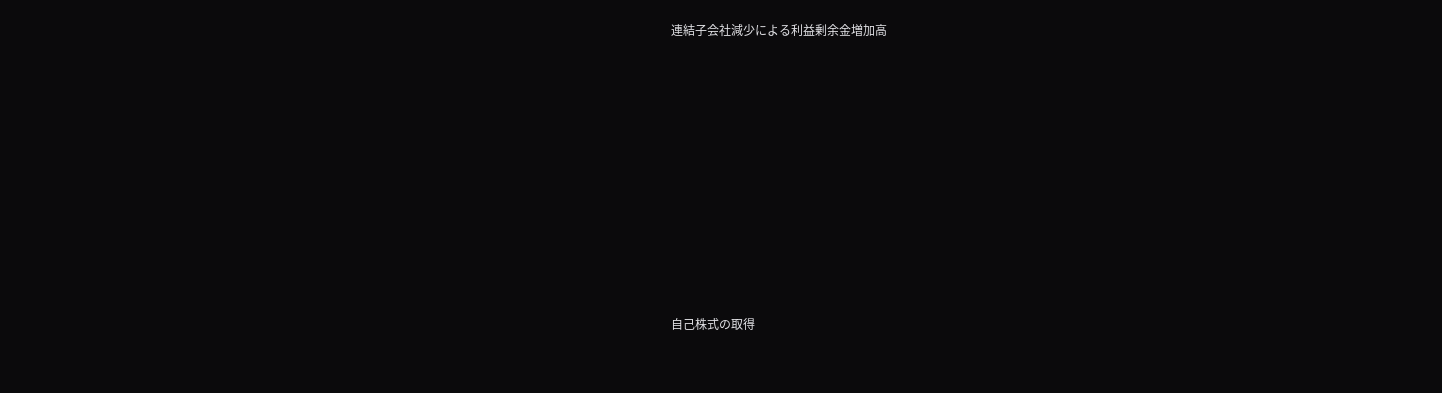連結子会社減少による利益剰余金増加高















自己株式の取得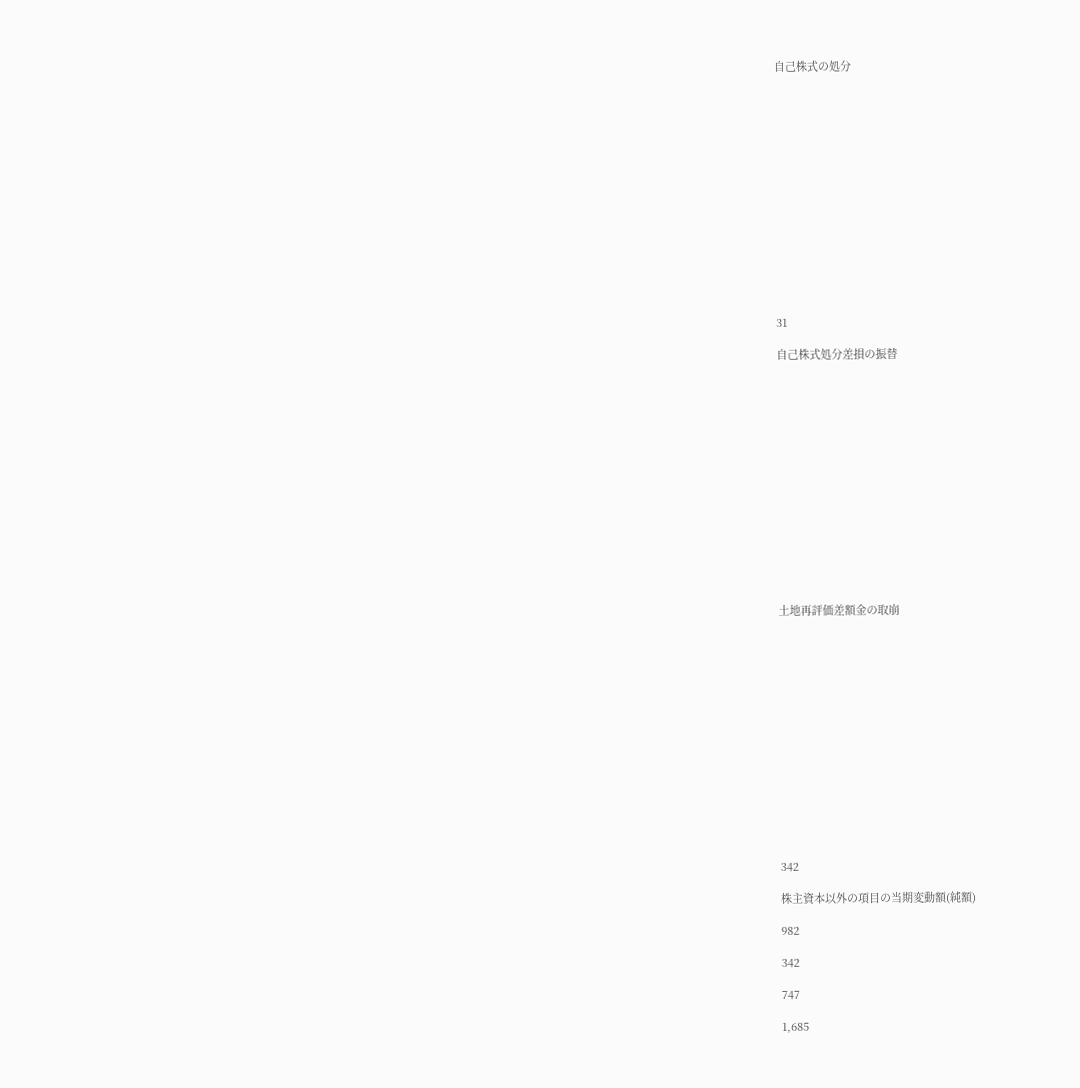自己株式の処分















31

自己株式処分差損の振替















土地再評価差額金の取崩















342

株主資本以外の項目の当期変動額(純額)

982

342

747

1,685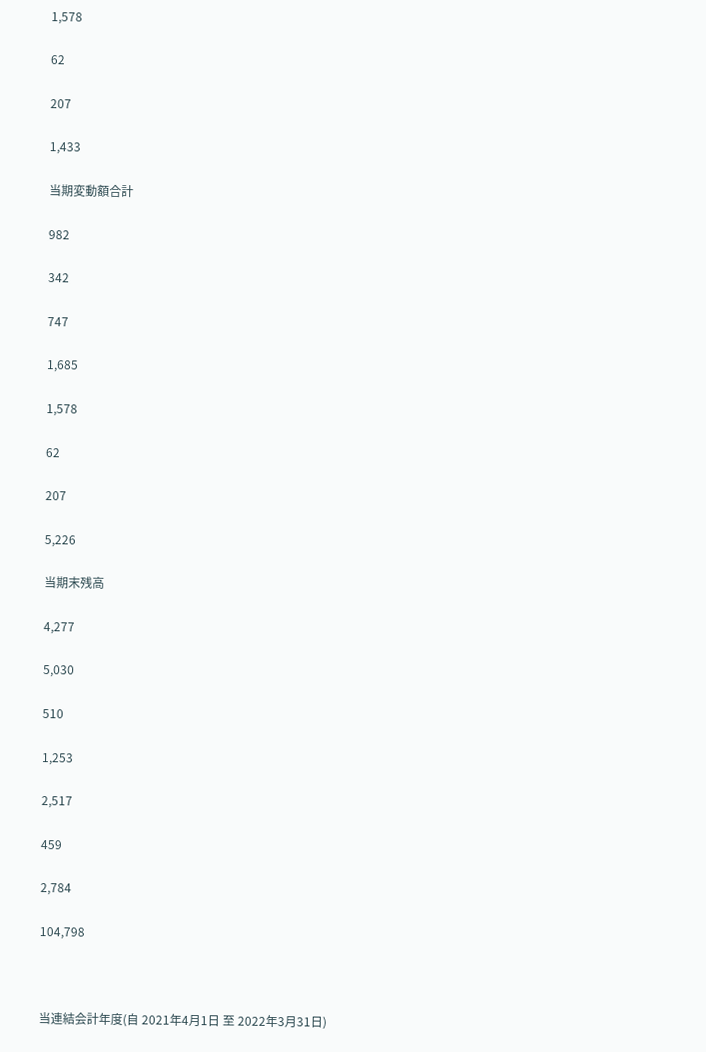1,578

62

207

1,433

当期変動額合計

982

342

747

1,685

1,578

62

207

5,226

当期末残高

4,277

5,030

510

1,253

2,517

459

2,784

104,798



当連結会計年度(自 2021年4月1日 至 2022年3月31日)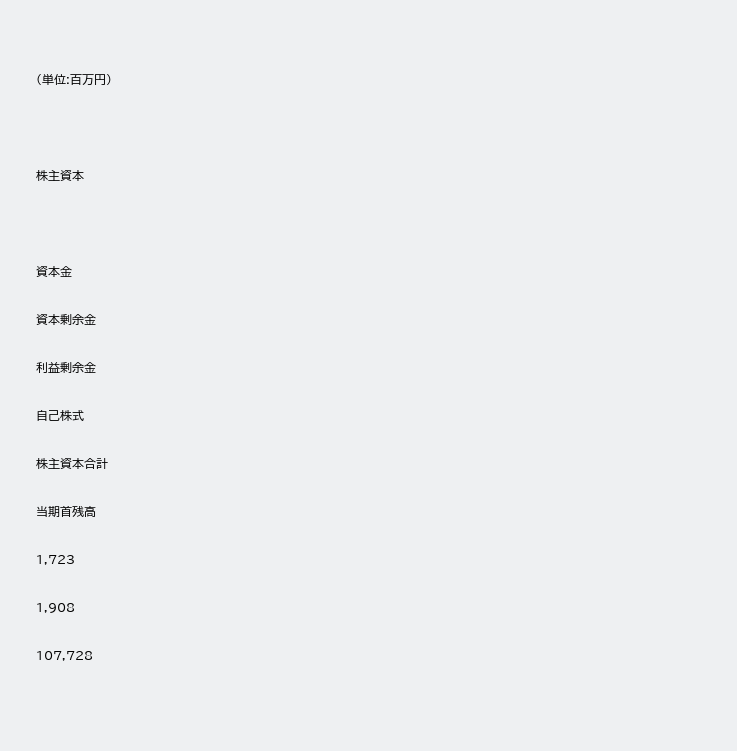(単位:百万円)



株主資本



資本金

資本剰余金

利益剰余金

自己株式

株主資本合計

当期首残高

1,723

1,908

107,728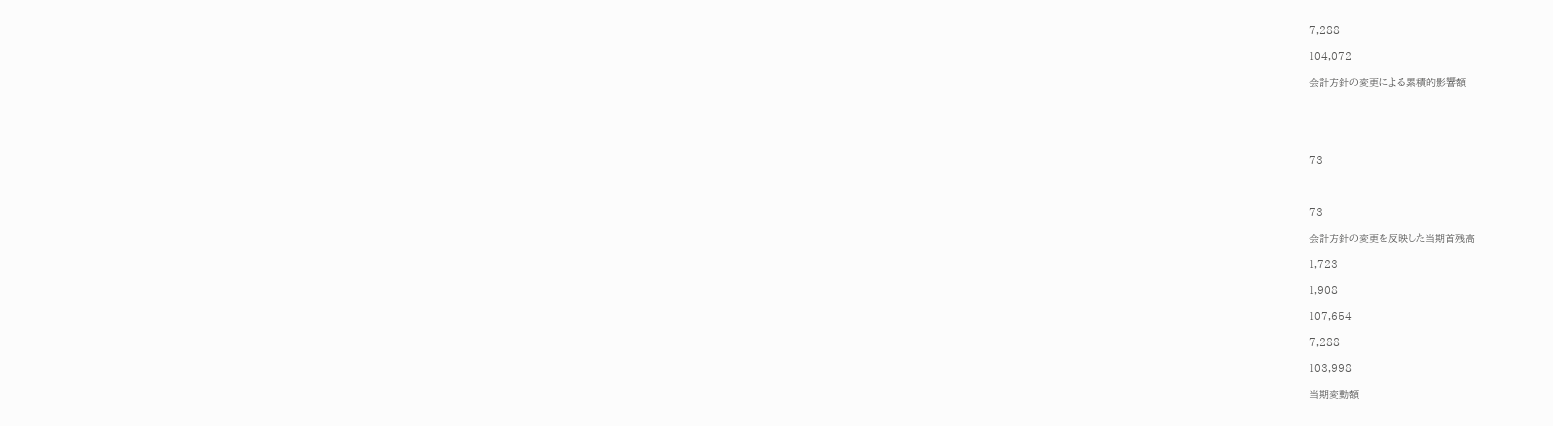7,288

104,072

会計方針の変更による累積的影響額





73



73

会計方針の変更を反映した当期首残高

1,723

1,908

107,654

7,288

103,998

当期変動額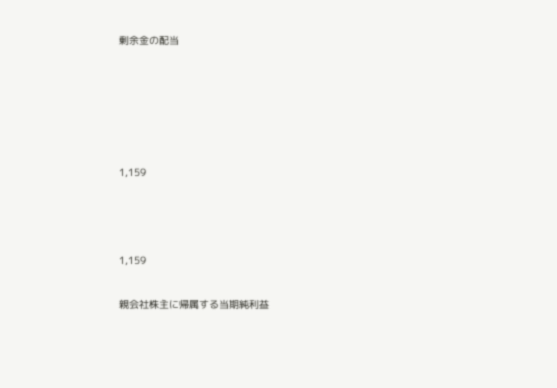剰余金の配当





1,159



1,159

親会社株主に帰属する当期純利益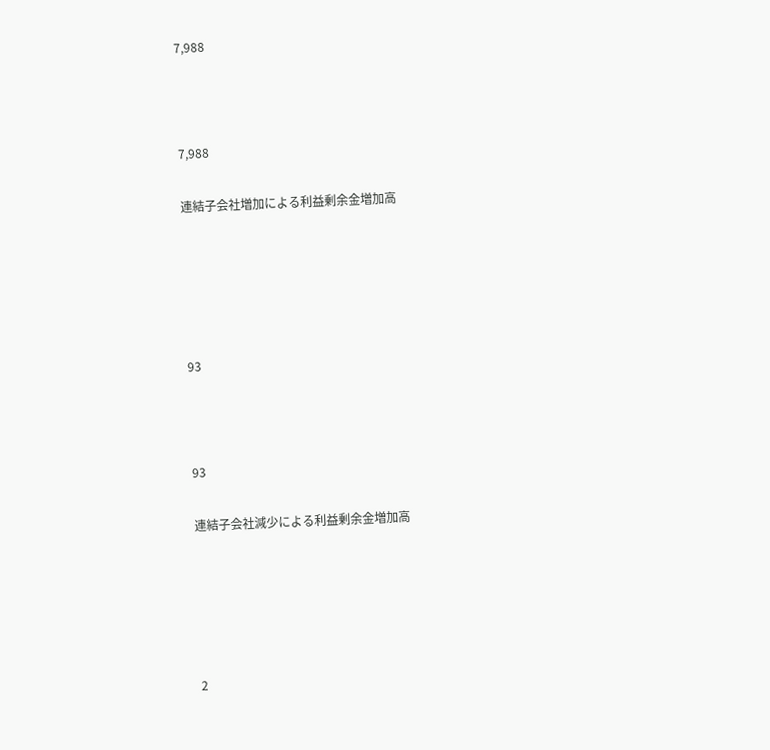7,988



7,988

連結子会社増加による利益剰余金増加高





93



93

連結子会社減少による利益剰余金増加高





2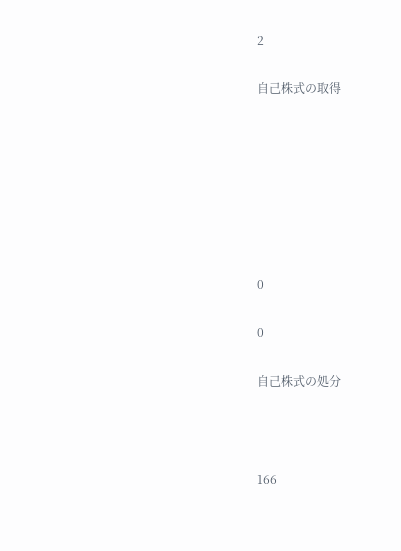2

自己株式の取得







0

0

自己株式の処分



166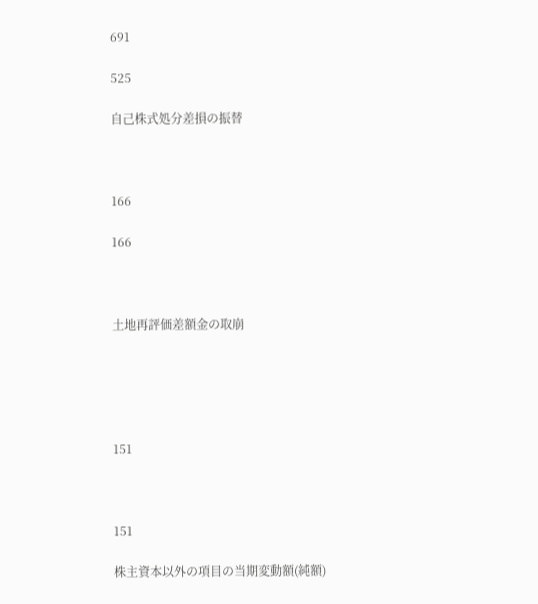691

525

自己株式処分差損の振替



166

166



土地再評価差額金の取崩





151



151

株主資本以外の項目の当期変動額(純額)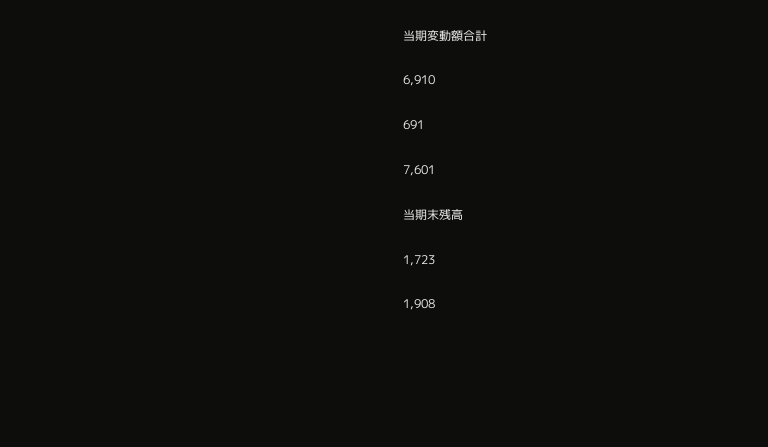当期変動額合計

6,910

691

7,601

当期末残高

1,723

1,908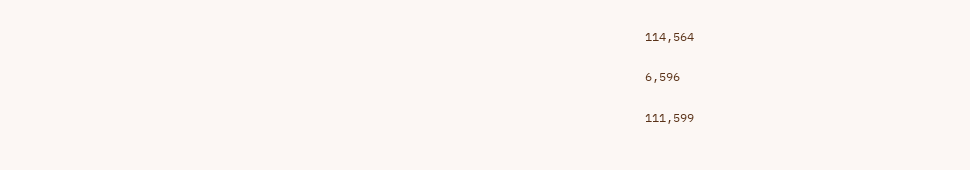114,564

6,596

111,599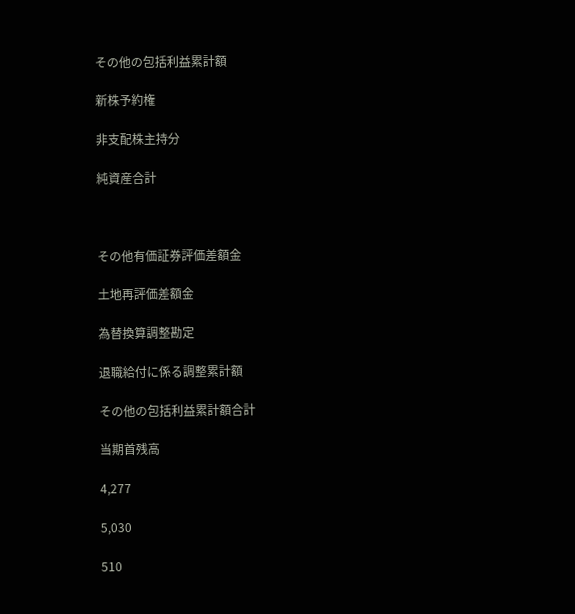その他の包括利益累計額

新株予約権

非支配株主持分

純資産合計



その他有価証券評価差額金

土地再評価差額金

為替換算調整勘定

退職給付に係る調整累計額

その他の包括利益累計額合計

当期首残高

4,277

5,030

510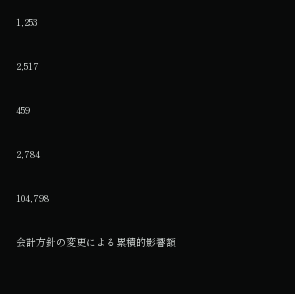1,253

2,517

459

2,784

104,798

会計方針の変更による累積的影響額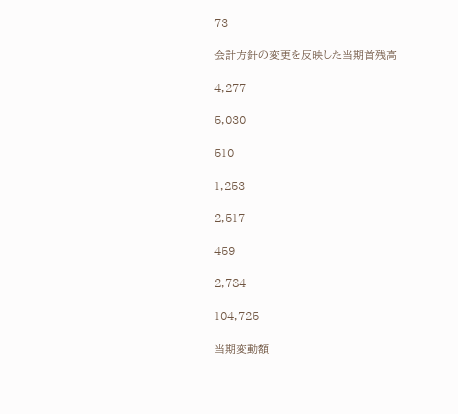73

会計方針の変更を反映した当期首残高

4,277

5,030

510

1,253

2,517

459

2,784

104,725

当期変動額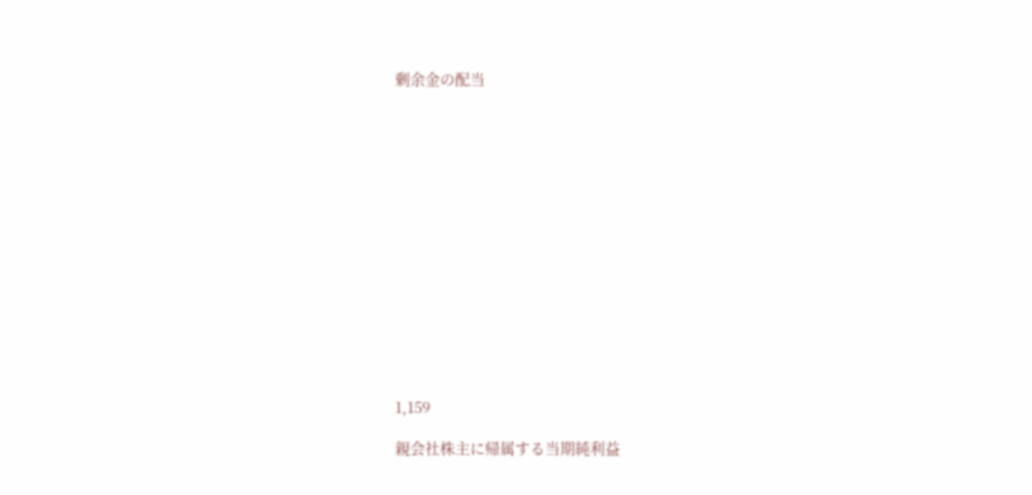剰余金の配当















1,159

親会社株主に帰属する当期純利益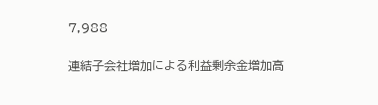7,988

連結子会社増加による利益剰余金増加高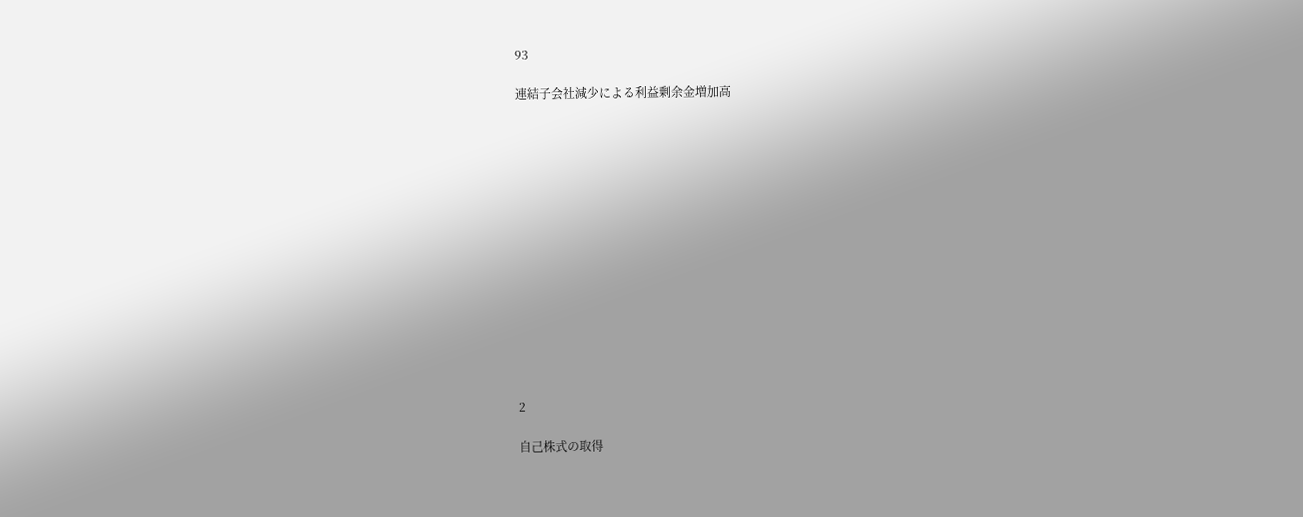93

連結子会社減少による利益剰余金増加高















2

自己株式の取得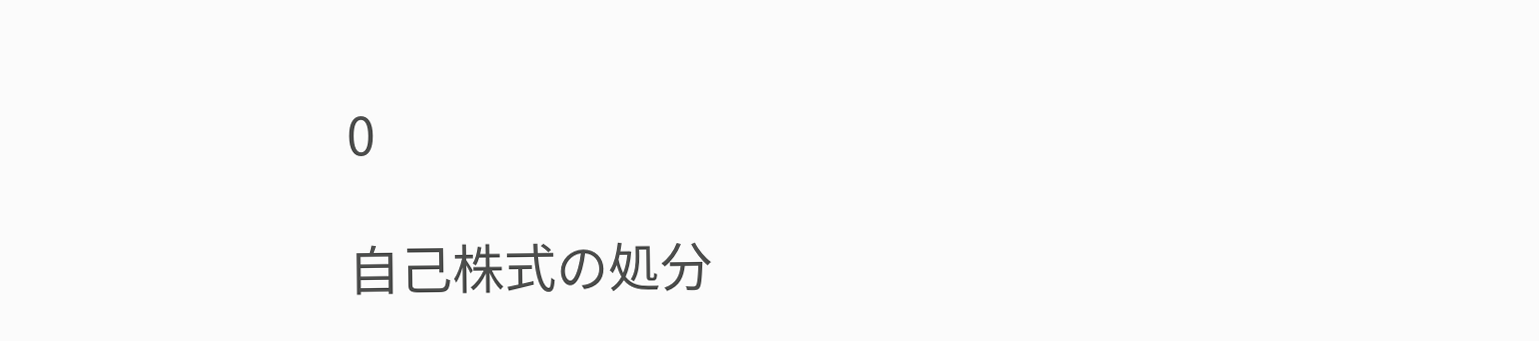0

自己株式の処分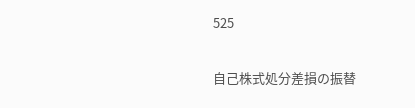525

自己株式処分差損の振替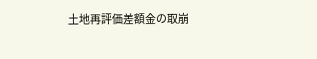土地再評価差額金の取崩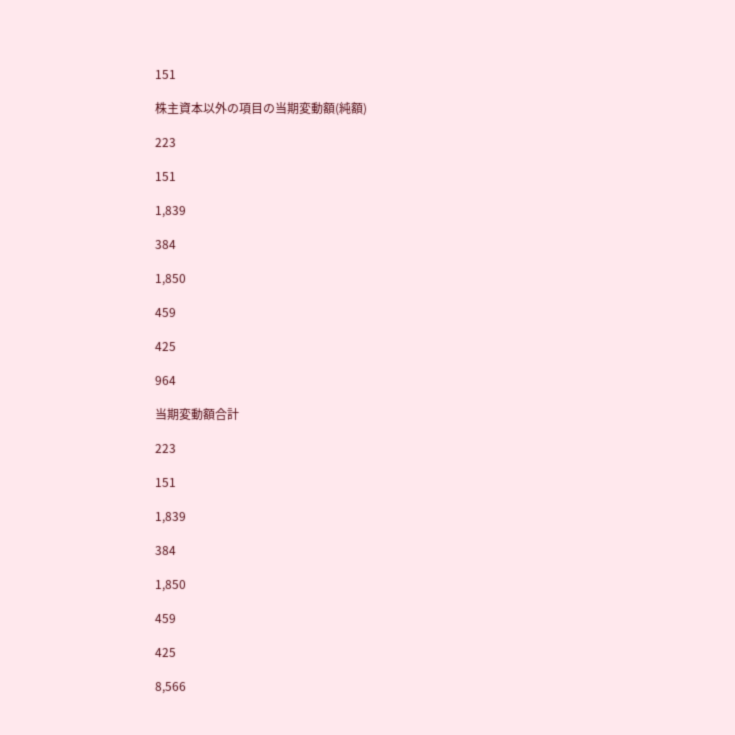151

株主資本以外の項目の当期変動額(純額)

223

151

1,839

384

1,850

459

425

964

当期変動額合計

223

151

1,839

384

1,850

459

425

8,566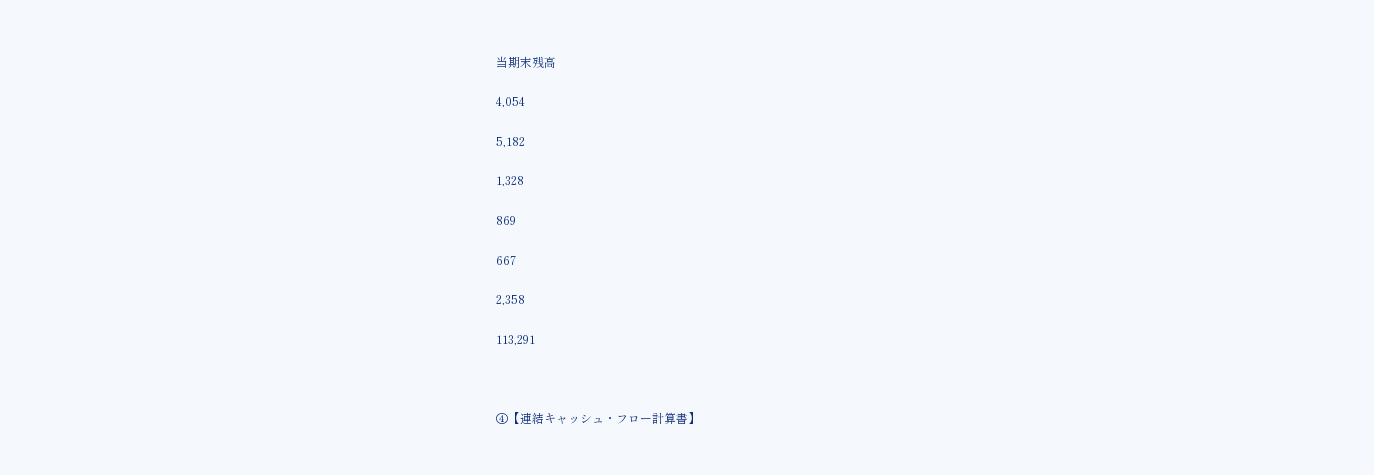当期末残高

4,054

5,182

1,328

869

667

2,358

113,291



④【連結キャッシュ・フロー計算書】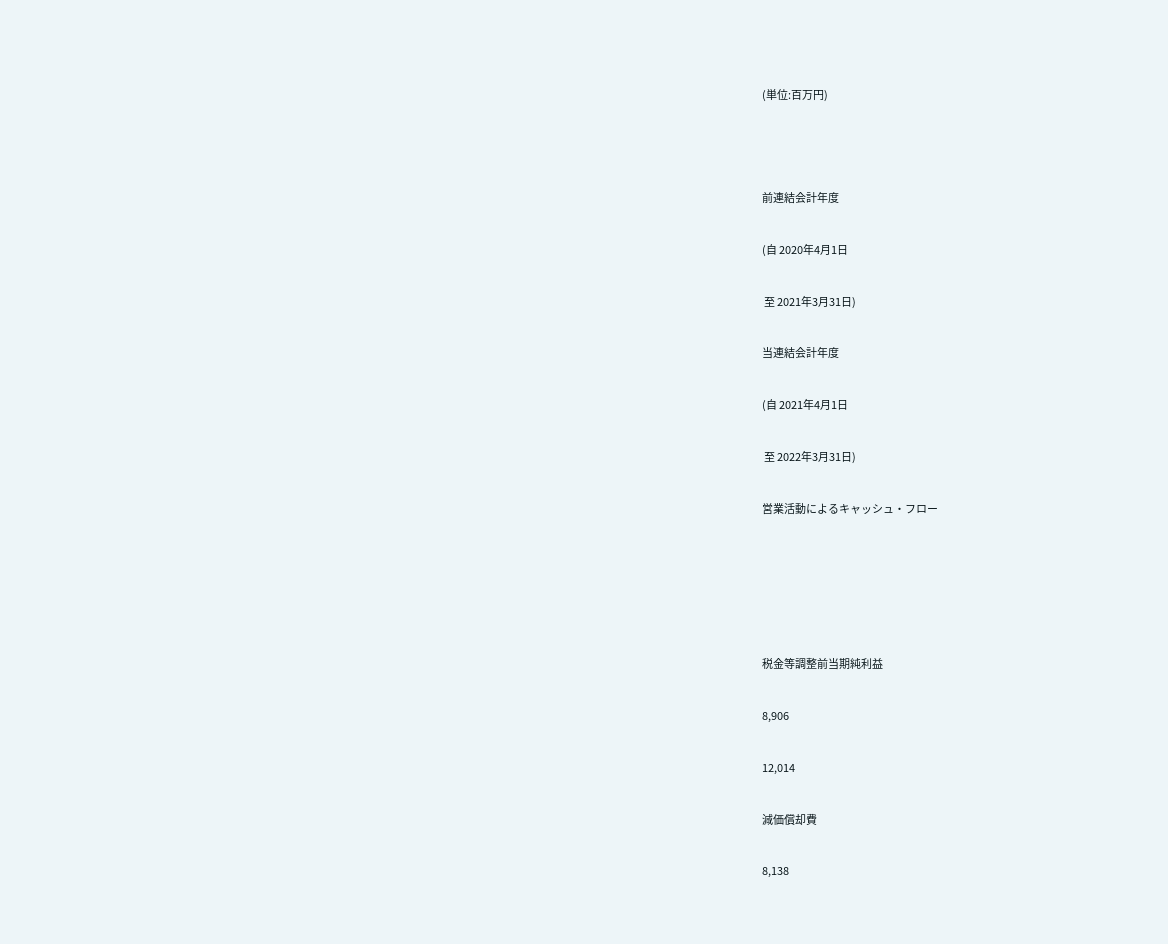(単位:百万円)



前連結会計年度

(自 2020年4月1日

 至 2021年3月31日)

当連結会計年度

(自 2021年4月1日

 至 2022年3月31日)

営業活動によるキャッシュ・フロー





税金等調整前当期純利益

8,906

12,014

減価償却費

8,138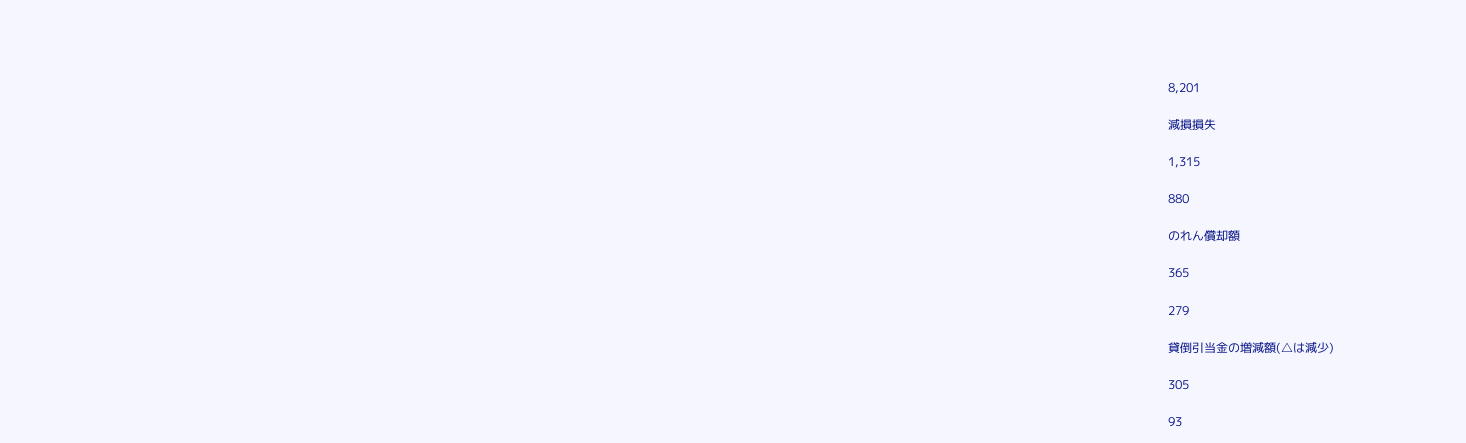8,201

減損損失

1,315

880

のれん償却額

365

279

貸倒引当金の増減額(△は減少)

305

93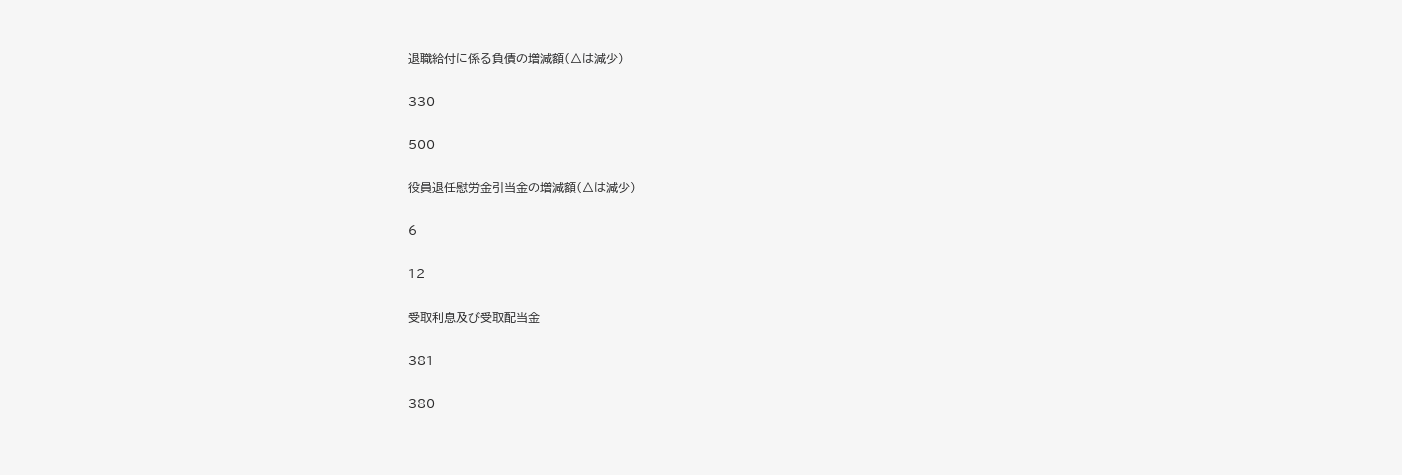退職給付に係る負債の増減額(△は減少)

330

500

役員退任慰労金引当金の増減額(△は減少)

6

12

受取利息及び受取配当金

381

380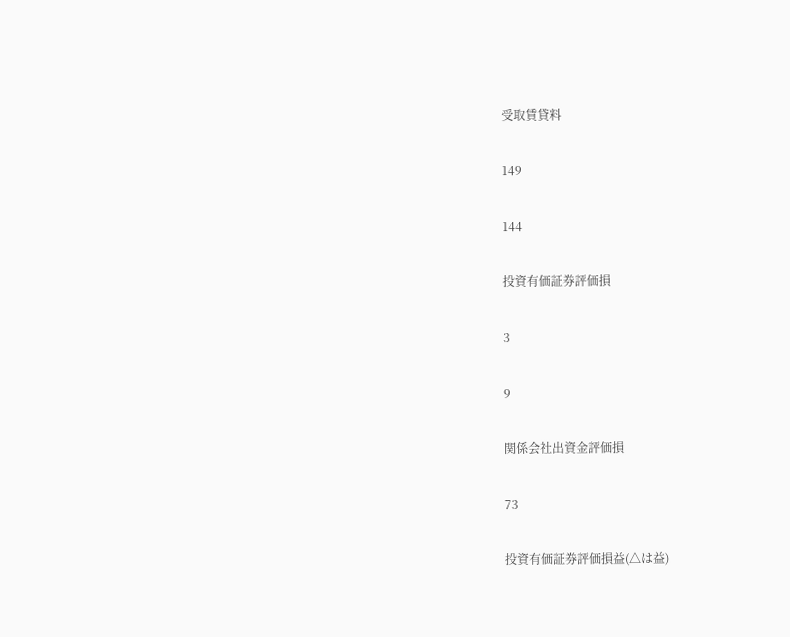受取賃貸料

149

144

投資有価証券評価損

3

9

関係会社出資金評価損

73

投資有価証券評価損益(△は益)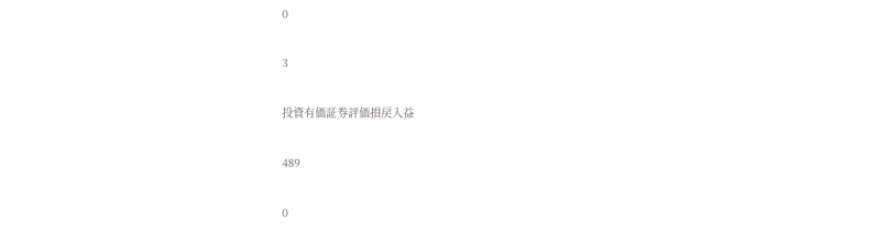0

3

投資有価証券評価損戻入益

489

0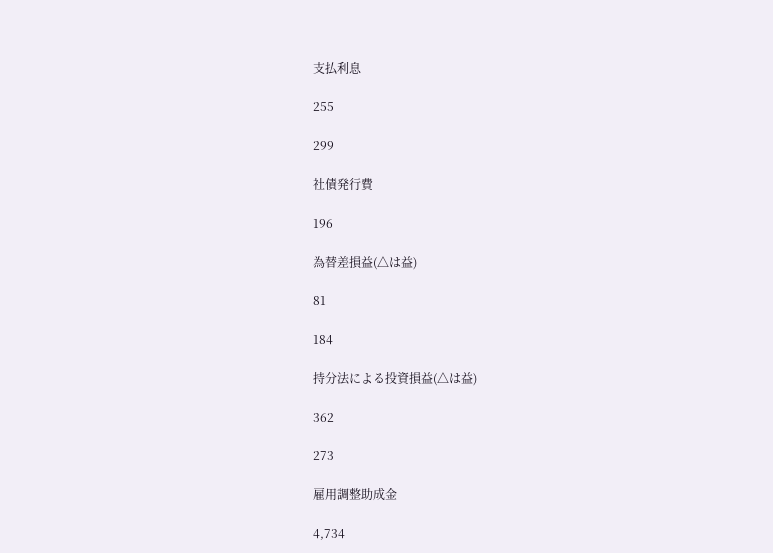支払利息

255

299

社債発行費

196

為替差損益(△は益)

81

184

持分法による投資損益(△は益)

362

273

雇用調整助成金

4,734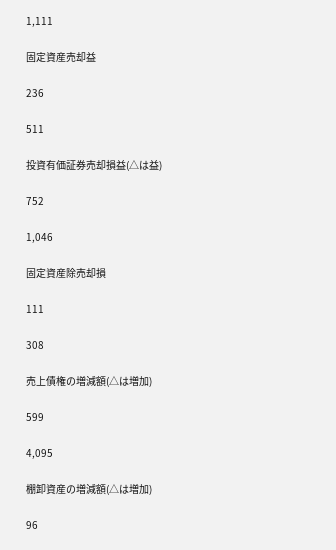1,111

固定資産売却益

236

511

投資有価証券売却損益(△は益)

752

1,046

固定資産除売却損

111

308

売上債権の増減額(△は増加)

599

4,095

棚卸資産の増減額(△は増加)

96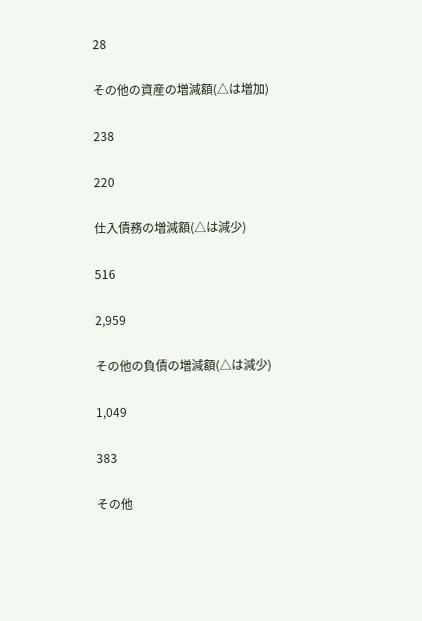28

その他の資産の増減額(△は増加)

238

220

仕入債務の増減額(△は減少)

516

2,959

その他の負債の増減額(△は減少)

1,049

383

その他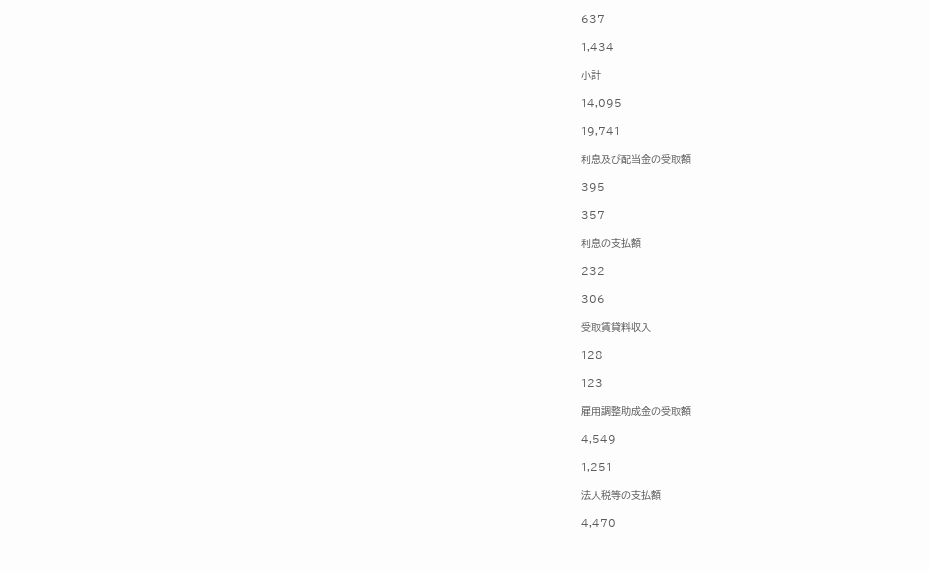637

1,434

小計

14,095

19,741

利息及び配当金の受取額

395

357

利息の支払額

232

306

受取賃貸料収入

128

123

雇用調整助成金の受取額

4,549

1,251

法人税等の支払額

4,470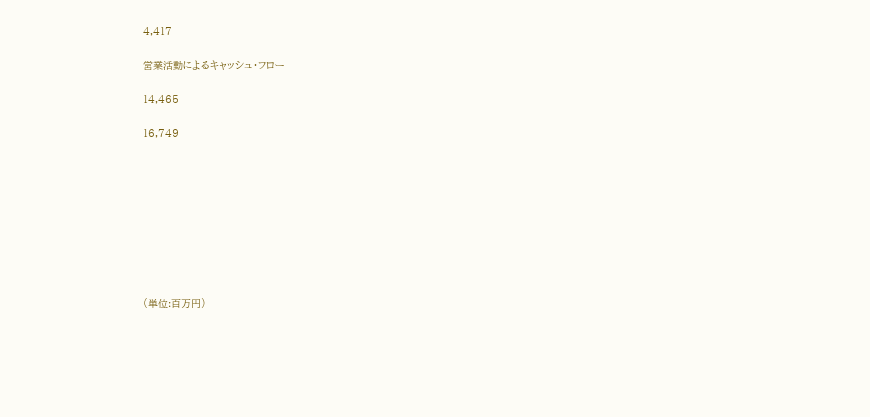4,417

営業活動によるキャッシュ・フロー

14,465

16,749









(単位:百万円)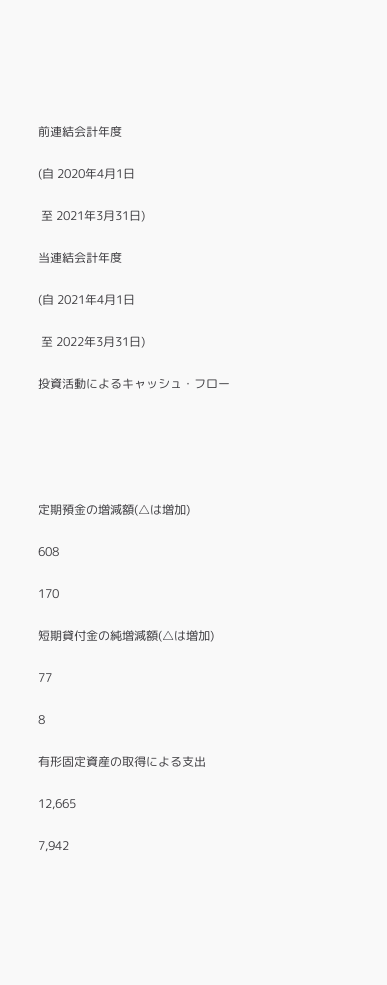前連結会計年度

(自 2020年4月1日

 至 2021年3月31日)

当連結会計年度

(自 2021年4月1日

 至 2022年3月31日)

投資活動によるキャッシュ・フロー





定期預金の増減額(△は増加)

608

170

短期貸付金の純増減額(△は増加)

77

8

有形固定資産の取得による支出

12,665

7,942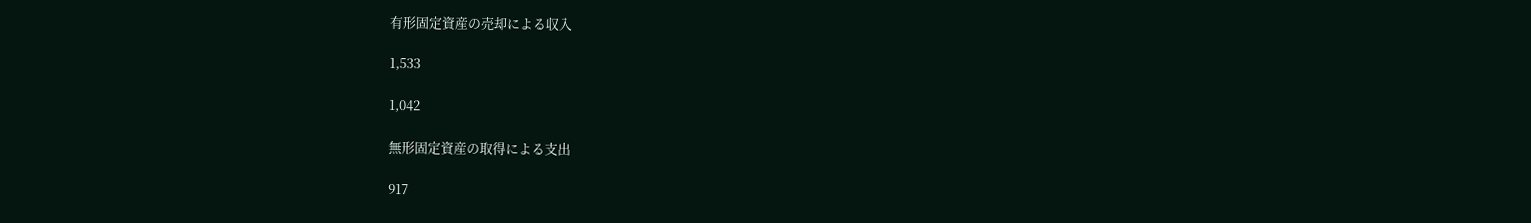有形固定資産の売却による収入

1,533

1,042

無形固定資産の取得による支出

917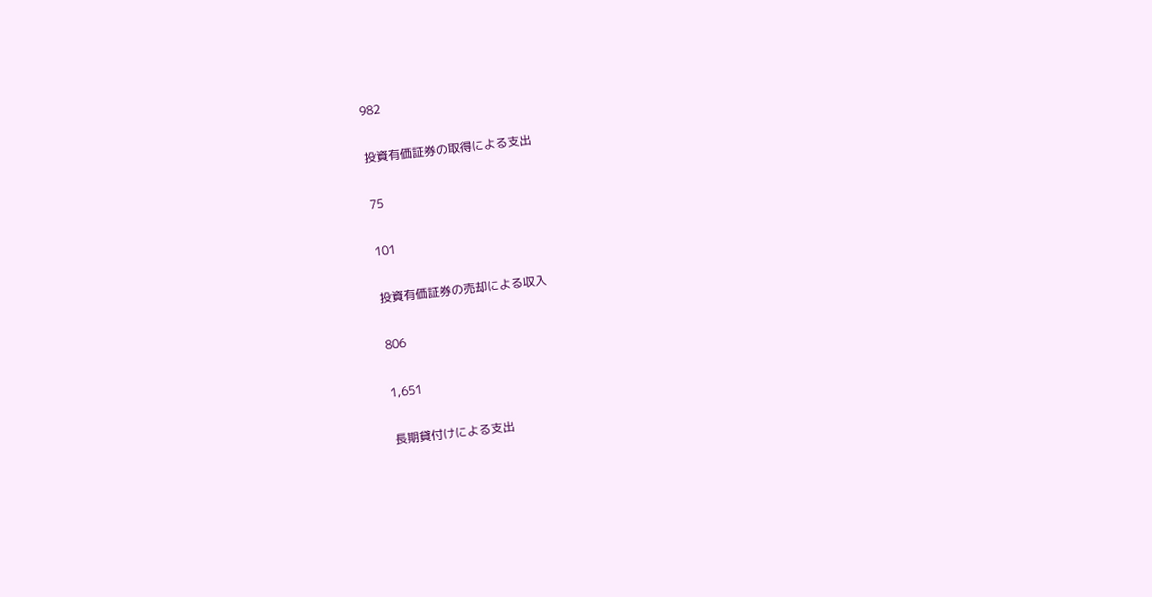982

投資有価証券の取得による支出

75

101

投資有価証券の売却による収入

806

1,651

長期貸付けによる支出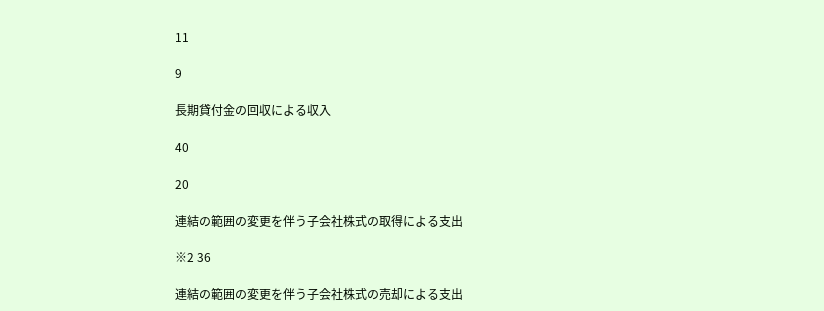11

9

長期貸付金の回収による収入

40

20

連結の範囲の変更を伴う子会社株式の取得による支出

※2 36

連結の範囲の変更を伴う子会社株式の売却による支出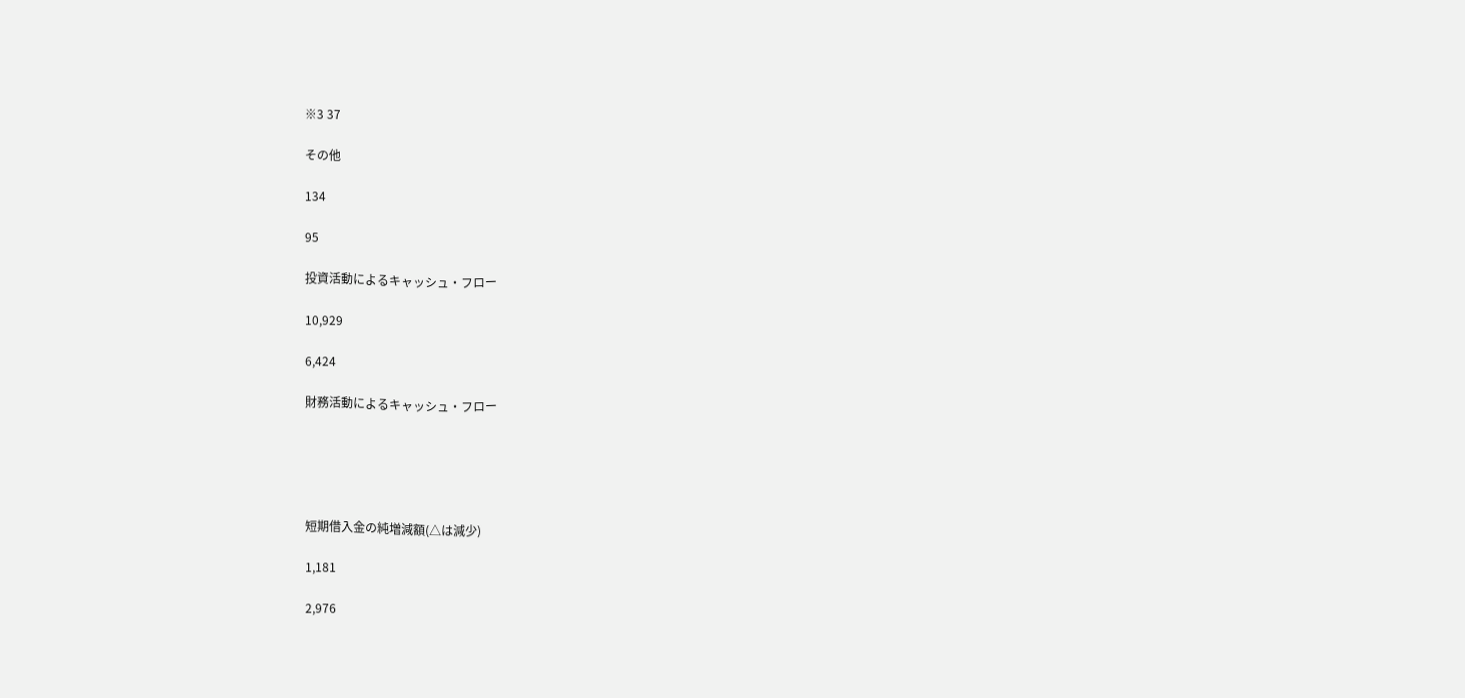※3 37

その他

134

95

投資活動によるキャッシュ・フロー

10,929

6,424

財務活動によるキャッシュ・フロー





短期借入金の純増減額(△は減少)

1,181

2,976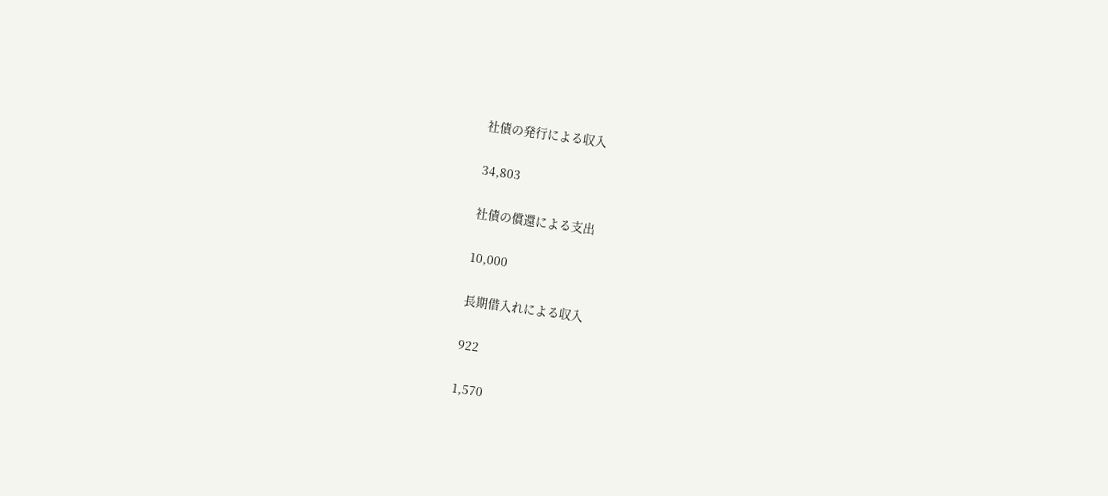社債の発行による収入

34,803

社債の償還による支出

10,000

長期借入れによる収入

922

1,570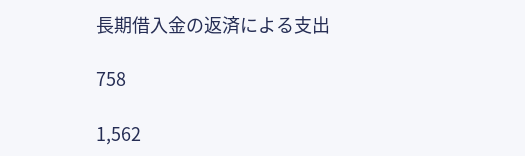長期借入金の返済による支出

758

1,562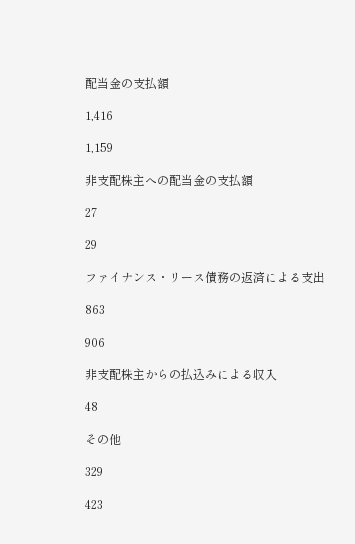配当金の支払額

1,416

1,159

非支配株主への配当金の支払額

27

29

ファイナンス・リース債務の返済による支出

863

906

非支配株主からの払込みによる収入

48

その他

329

423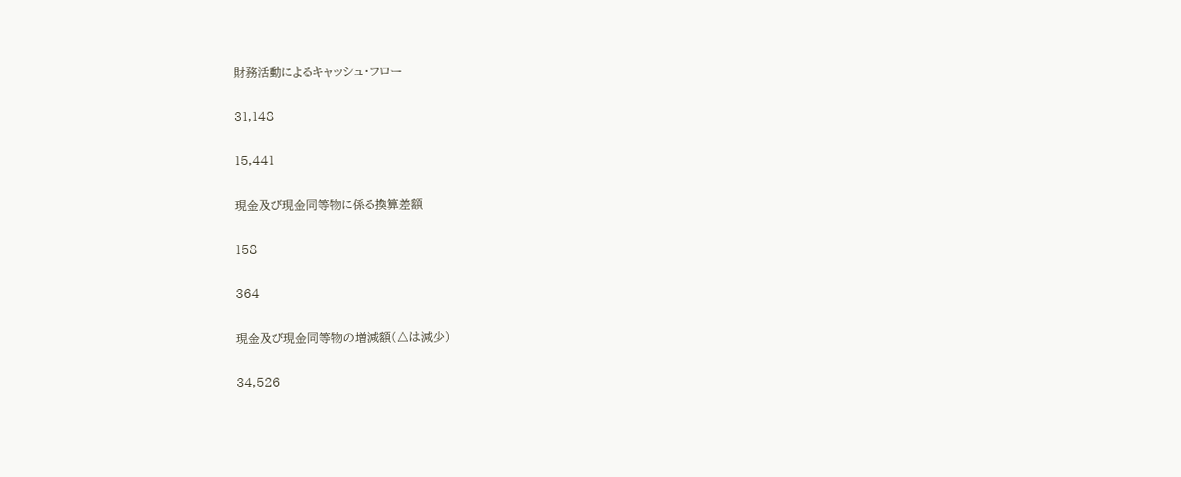財務活動によるキャッシュ・フロー

31,148

15,441

現金及び現金同等物に係る換算差額

158

364

現金及び現金同等物の増減額(△は減少)

34,526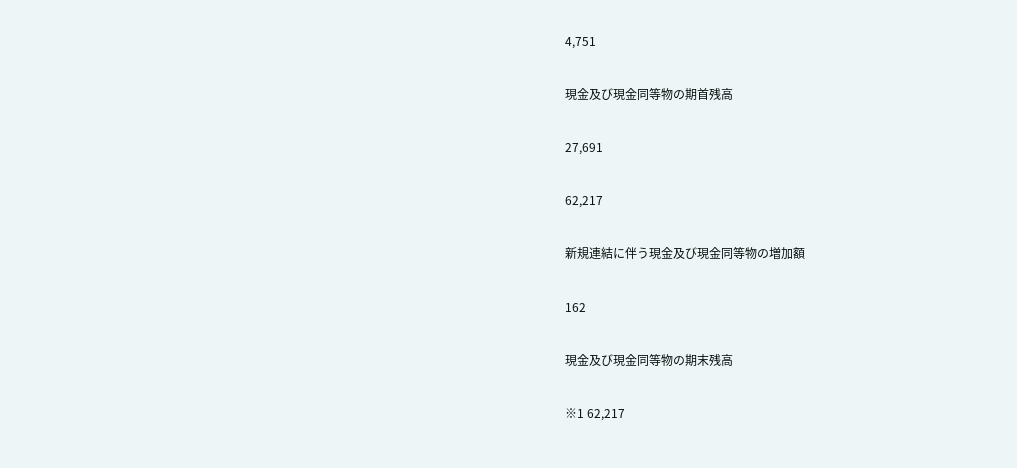4,751

現金及び現金同等物の期首残高

27,691

62,217

新規連結に伴う現金及び現金同等物の増加額

162

現金及び現金同等物の期末残高

※1 62,217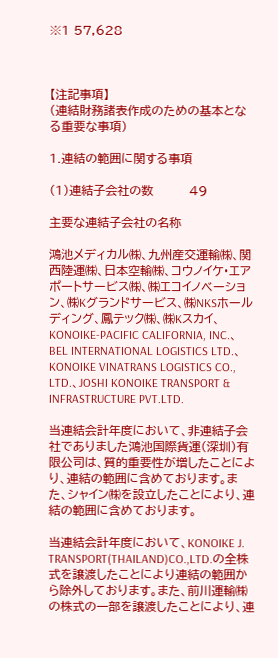※1 57,628



【注記事項】
(連結財務諸表作成のための基本となる重要な事項)

1.連結の範囲に関する事項

(1)連結子会社の数         49

主要な連結子会社の名称

鴻池メディカル㈱、九州産交運輸㈱、関西陸運㈱、日本空輸㈱、コウノイケ・エアポートサービス㈱、㈱エコイノベーション、㈱Kグランドサービス、㈱NKSホールディング、鳳テック㈱、㈱Kスカイ、KONOIKE-PACIFIC CALIFORNIA, INC.、BEL INTERNATIONAL LOGISTICS LTD.、KONOIKE VINATRANS LOGISTICS CO., LTD.、JOSHI KONOIKE TRANSPORT & INFRASTRUCTURE PVT.LTD.

当連結会計年度において、非連結子会社でありました鴻池国際貨運(深圳)有限公司は、質的重要性が増したことにより、連結の範囲に含めております。また、シャイン㈱を設立したことにより、連結の範囲に含めております。

当連結会計年度において、KONOIKE J. TRANSPORT(THAILAND)CO.,LTD.の全株式を譲渡したことにより連結の範囲から除外しております。また、前川運輸㈱の株式の一部を譲渡したことにより、連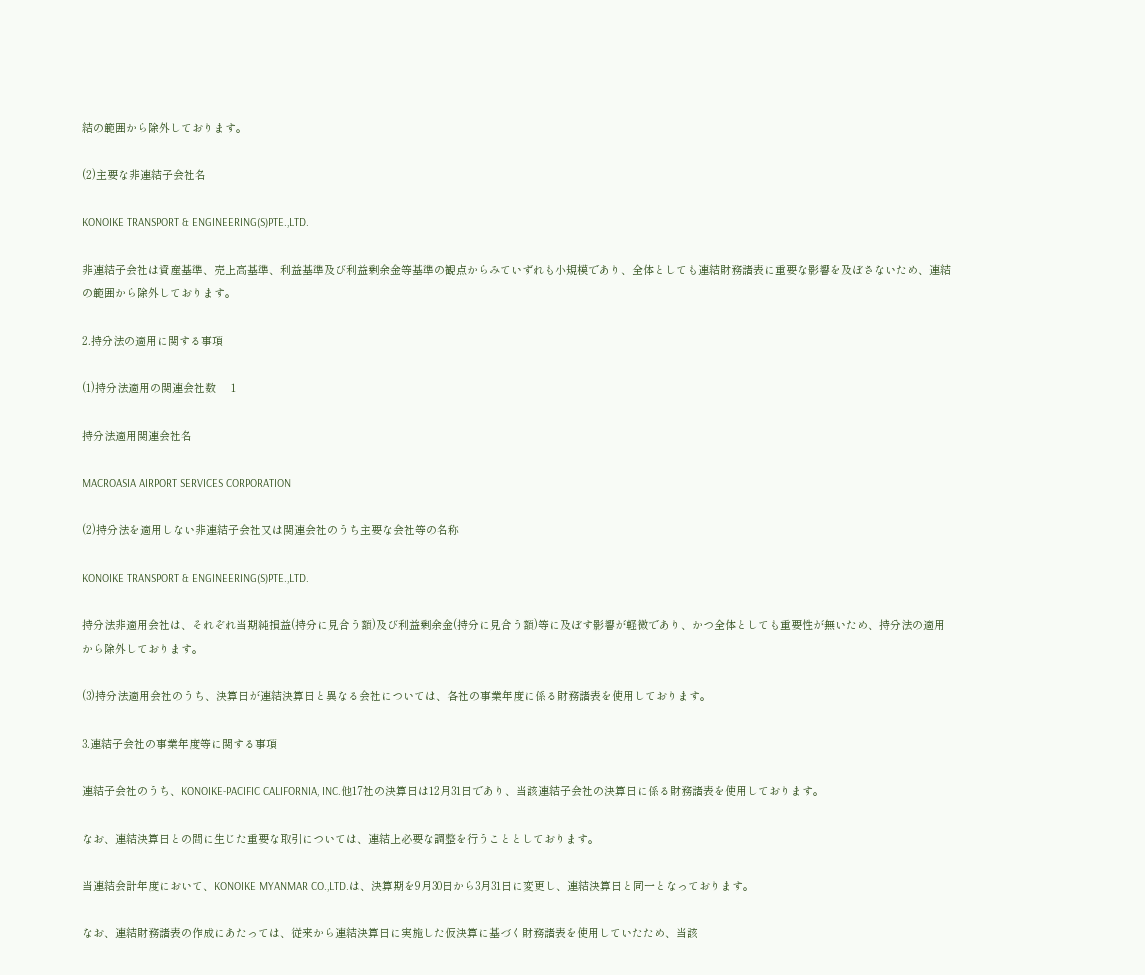結の範囲から除外しております。

(2)主要な非連結子会社名

KONOIKE TRANSPORT & ENGINEERING(S)PTE.,LTD.

非連結子会社は資産基準、売上高基準、利益基準及び利益剰余金等基準の観点からみていずれも小規模であり、全体としても連結財務諸表に重要な影響を及ぼさないため、連結の範囲から除外しております。

2.持分法の適用に関する事項

(1)持分法適用の関連会社数     1

持分法適用関連会社名

MACROASIA AIRPORT SERVICES CORPORATION

(2)持分法を適用しない非連結子会社又は関連会社のうち主要な会社等の名称

KONOIKE TRANSPORT & ENGINEERING(S)PTE.,LTD.

持分法非適用会社は、それぞれ当期純損益(持分に見合う額)及び利益剰余金(持分に見合う額)等に及ぼす影響が軽微であり、かつ全体としても重要性が無いため、持分法の適用から除外しております。

(3)持分法適用会社のうち、決算日が連結決算日と異なる会社については、各社の事業年度に係る財務諸表を使用しております。

3.連結子会社の事業年度等に関する事項

連結子会社のうち、KONOIKE-PACIFIC CALIFORNIA, INC.他17社の決算日は12月31日であり、当該連結子会社の決算日に係る財務諸表を使用しております。

なお、連結決算日との間に生じた重要な取引については、連結上必要な調整を行うこととしております。

当連結会計年度において、KONOIKE MYANMAR CO.,LTD.は、決算期を9月30日から3月31日に変更し、連結決算日と同一となっております。

なお、連結財務諸表の作成にあたっては、従来から連結決算日に実施した仮決算に基づく財務諸表を使用していたため、当該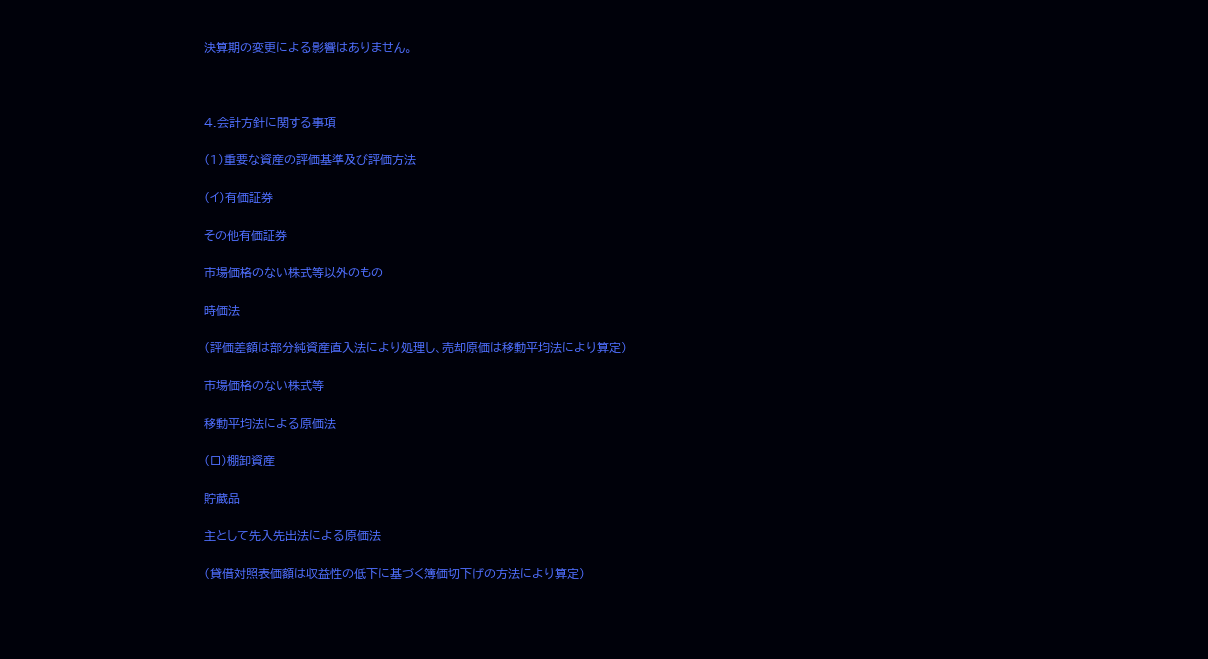決算期の変更による影響はありません。



4.会計方針に関する事項

(1)重要な資産の評価基準及び評価方法

(イ)有価証券

その他有価証券

市場価格のない株式等以外のもの

時価法

(評価差額は部分純資産直入法により処理し、売却原価は移動平均法により算定)

市場価格のない株式等

移動平均法による原価法

(ロ)棚卸資産

貯蔵品

主として先入先出法による原価法

(貸借対照表価額は収益性の低下に基づく簿価切下げの方法により算定)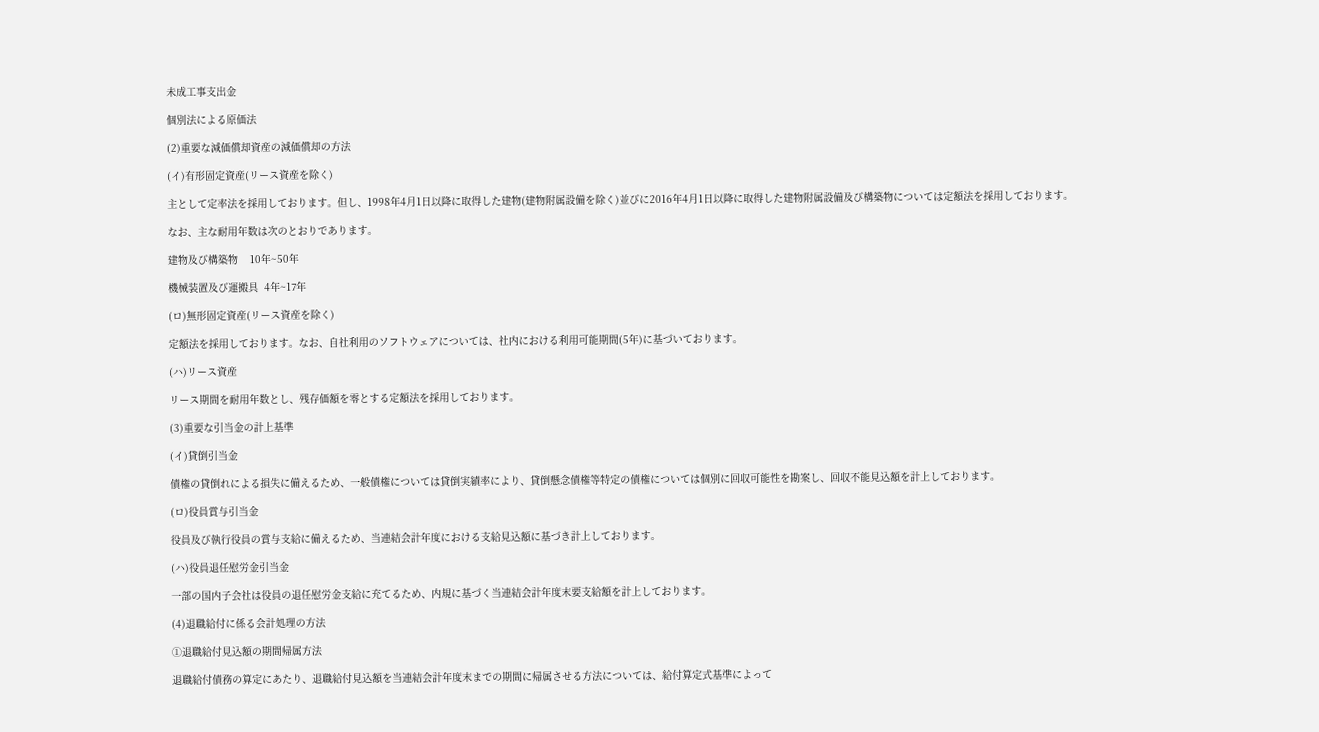未成工事支出金

個別法による原価法

(2)重要な減価償却資産の減価償却の方法

(イ)有形固定資産(リース資産を除く)

主として定率法を採用しております。但し、1998年4月1日以降に取得した建物(建物附属設備を除く)並びに2016年4月1日以降に取得した建物附属設備及び構築物については定額法を採用しております。

なお、主な耐用年数は次のとおりであります。

建物及び構築物    10年~50年

機械装置及び運搬具  4年~17年

(ロ)無形固定資産(リース資産を除く)

定額法を採用しております。なお、自社利用のソフトウェアについては、社内における利用可能期間(5年)に基づいております。

(ハ)リース資産

リース期間を耐用年数とし、残存価額を零とする定額法を採用しております。

(3)重要な引当金の計上基準

(イ)貸倒引当金

債権の貸倒れによる損失に備えるため、一般債権については貸倒実績率により、貸倒懸念債権等特定の債権については個別に回収可能性を勘案し、回収不能見込額を計上しております。

(ロ)役員賞与引当金

役員及び執行役員の賞与支給に備えるため、当連結会計年度における支給見込額に基づき計上しております。

(ハ)役員退任慰労金引当金

一部の国内子会社は役員の退任慰労金支給に充てるため、内規に基づく当連結会計年度末要支給額を計上しております。

(4)退職給付に係る会計処理の方法

①退職給付見込額の期間帰属方法

退職給付債務の算定にあたり、退職給付見込額を当連結会計年度末までの期間に帰属させる方法については、給付算定式基準によって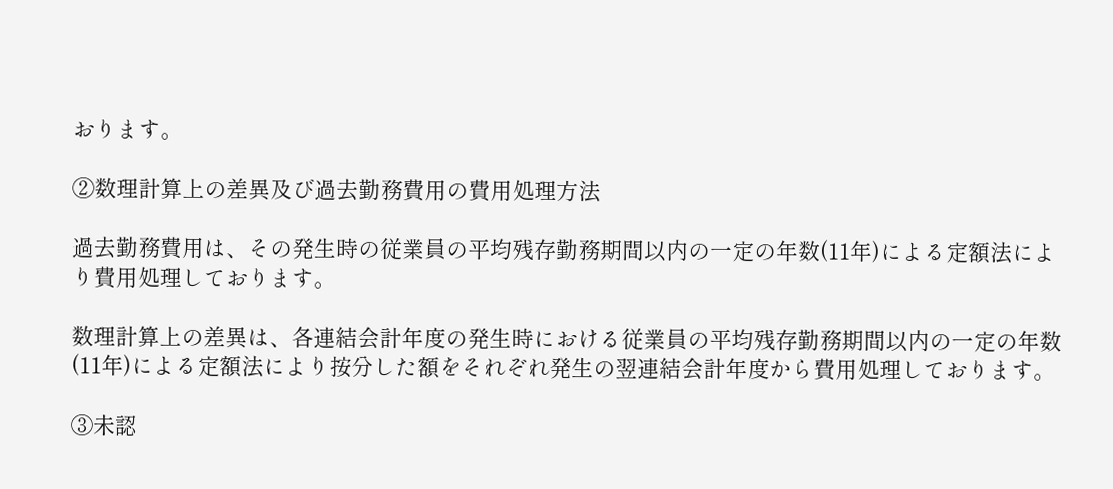おります。

②数理計算上の差異及び過去勤務費用の費用処理方法

過去勤務費用は、その発生時の従業員の平均残存勤務期間以内の一定の年数(11年)による定額法により費用処理しております。

数理計算上の差異は、各連結会計年度の発生時における従業員の平均残存勤務期間以内の一定の年数(11年)による定額法により按分した額をそれぞれ発生の翌連結会計年度から費用処理しております。

③未認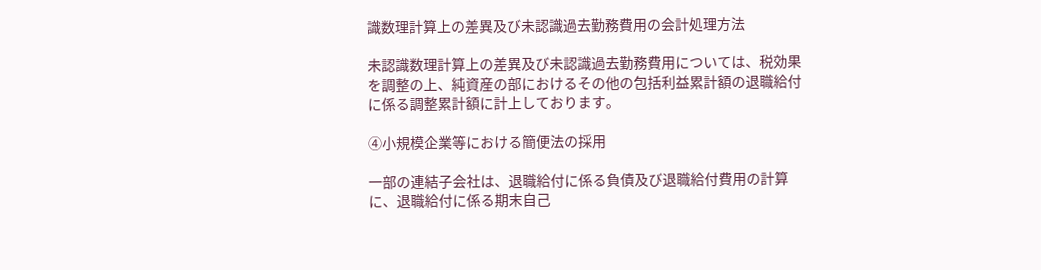識数理計算上の差異及び未認識過去勤務費用の会計処理方法

未認識数理計算上の差異及び未認識過去勤務費用については、税効果を調整の上、純資産の部におけるその他の包括利益累計額の退職給付に係る調整累計額に計上しております。

④小規模企業等における簡便法の採用

一部の連結子会社は、退職給付に係る負債及び退職給付費用の計算に、退職給付に係る期末自己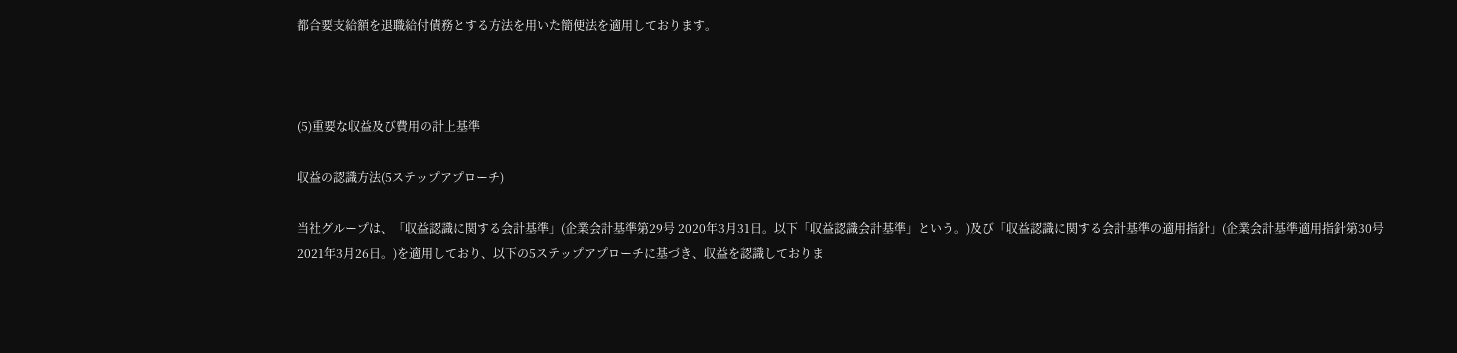都合要支給額を退職給付債務とする方法を用いた簡便法を適用しております。



(5)重要な収益及び費用の計上基準

収益の認識方法(5ステップアプローチ)

当社グループは、「収益認識に関する会計基準」(企業会計基準第29号 2020年3月31日。以下「収益認識会計基準」という。)及び「収益認識に関する会計基準の適用指針」(企業会計基準適用指針第30号 2021年3月26日。)を適用しており、以下の5ステップアプローチに基づき、収益を認識しておりま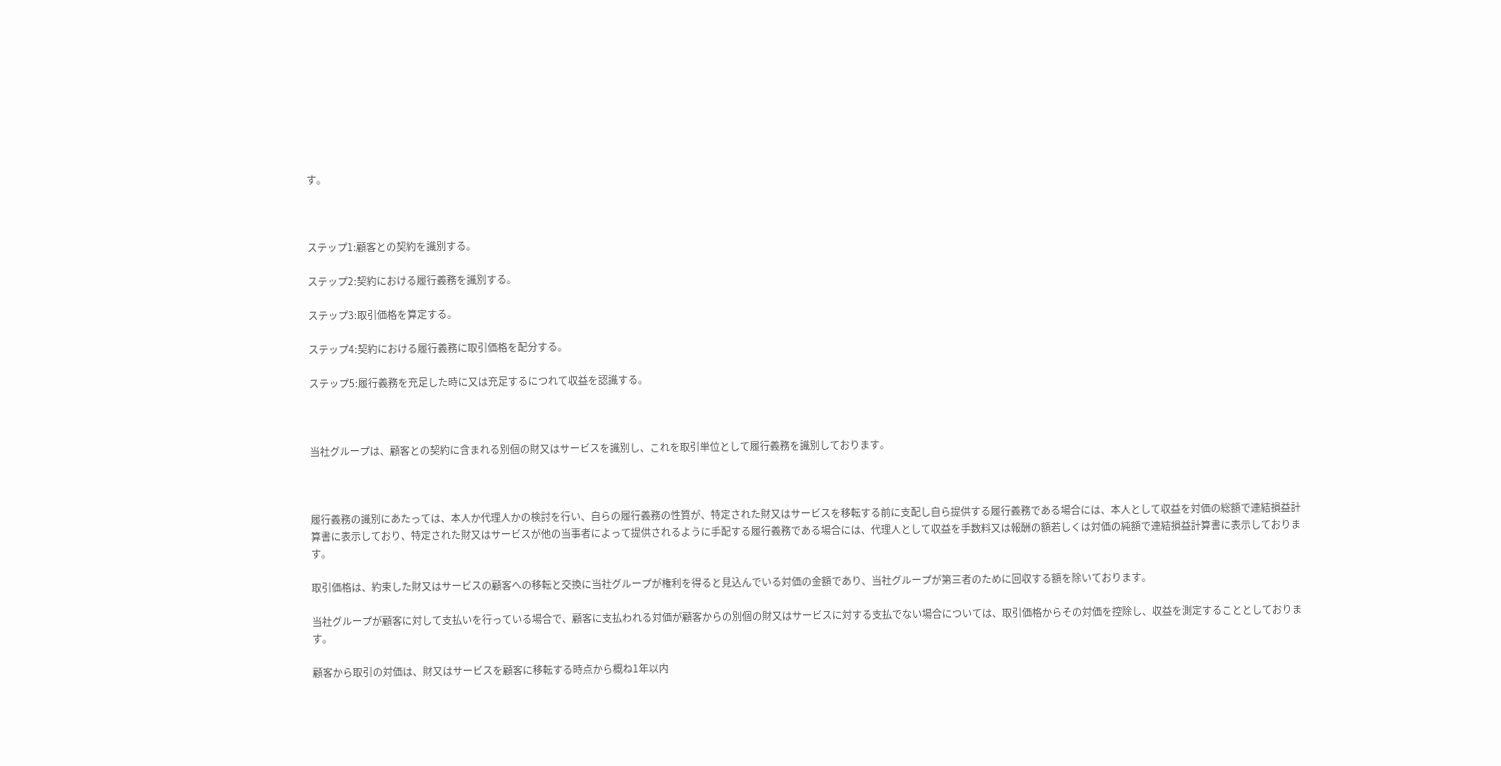す。



ステップ1:顧客との契約を識別する。

ステップ2:契約における履行義務を識別する。

ステップ3:取引価格を算定する。

ステップ4:契約における履行義務に取引価格を配分する。

ステップ5:履行義務を充足した時に又は充足するにつれて収益を認識する。



当社グループは、顧客との契約に含まれる別個の財又はサービスを識別し、これを取引単位として履行義務を識別しております。



履行義務の識別にあたっては、本人か代理人かの検討を行い、自らの履行義務の性質が、特定された財又はサービスを移転する前に支配し自ら提供する履行義務である場合には、本人として収益を対価の総額で連結損益計算書に表示しており、特定された財又はサービスが他の当事者によって提供されるように手配する履行義務である場合には、代理人として収益を手数料又は報酬の額若しくは対価の純額で連結損益計算書に表示しております。

取引価格は、約束した財又はサービスの顧客への移転と交換に当社グループが権利を得ると見込んでいる対価の金額であり、当社グループが第三者のために回収する額を除いております。

当社グループが顧客に対して支払いを行っている場合で、顧客に支払われる対価が顧客からの別個の財又はサービスに対する支払でない場合については、取引価格からその対価を控除し、収益を測定することとしております。

顧客から取引の対価は、財又はサービスを顧客に移転する時点から概ね1年以内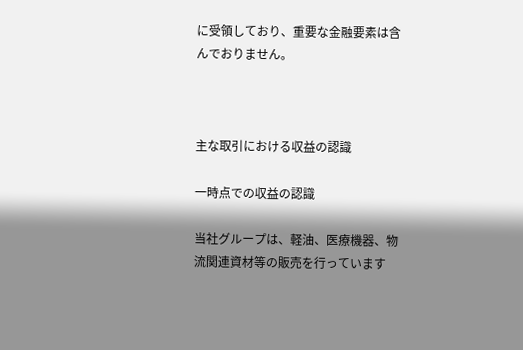に受領しており、重要な金融要素は含んでおりません。



主な取引における収益の認識

一時点での収益の認識

当社グループは、軽油、医療機器、物流関連資材等の販売を行っています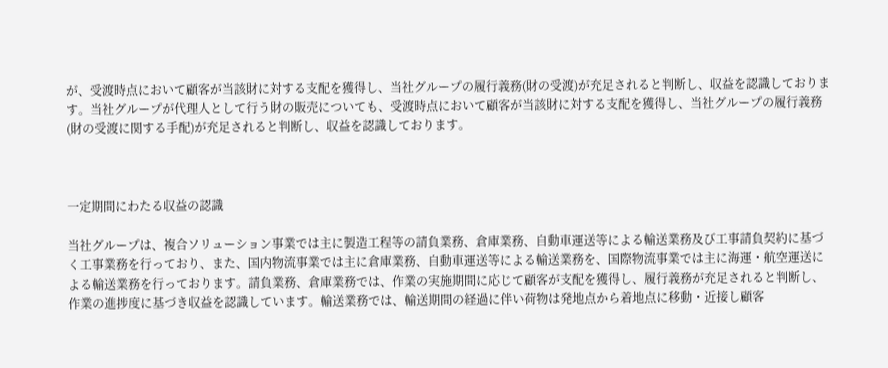が、受渡時点において顧客が当該財に対する支配を獲得し、当社グループの履行義務(財の受渡)が充足されると判断し、収益を認識しております。当社グループが代理人として行う財の販売についても、受渡時点において顧客が当該財に対する支配を獲得し、当社グループの履行義務(財の受渡に関する手配)が充足されると判断し、収益を認識しております。



一定期間にわたる収益の認識

当社グループは、複合ソリューション事業では主に製造工程等の請負業務、倉庫業務、自動車運送等による輸送業務及び工事請負契約に基づく工事業務を行っており、また、国内物流事業では主に倉庫業務、自動車運送等による輸送業務を、国際物流事業では主に海運・航空運送による輸送業務を行っております。請負業務、倉庫業務では、作業の実施期間に応じて顧客が支配を獲得し、履行義務が充足されると判断し、作業の進捗度に基づき収益を認識しています。輸送業務では、輸送期間の経過に伴い荷物は発地点から着地点に移動・近接し顧客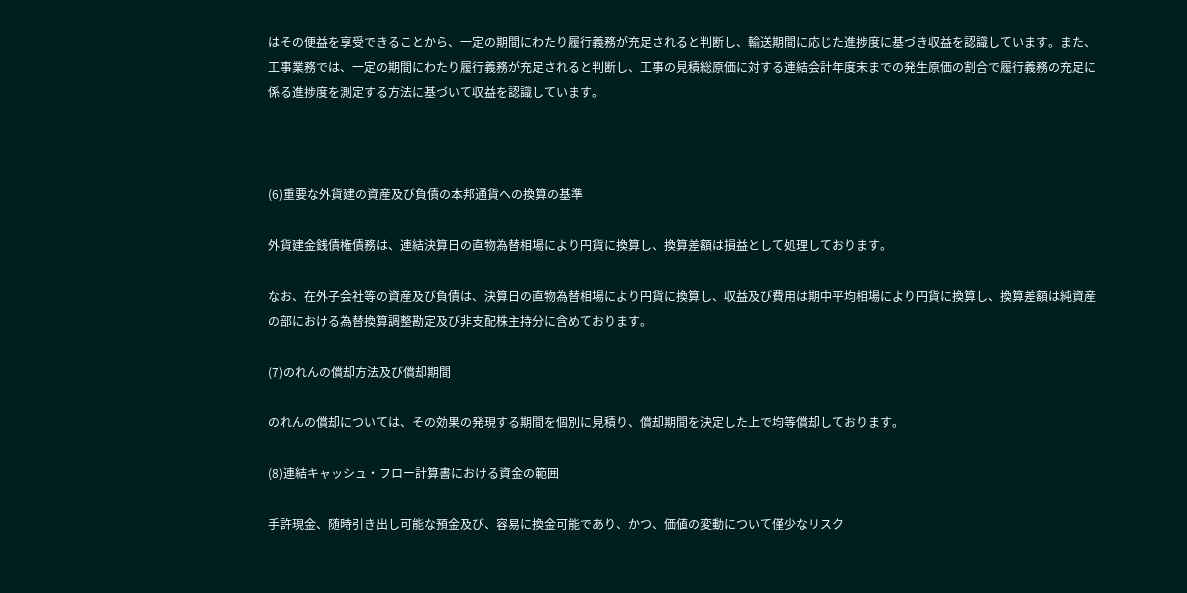はその便益を享受できることから、一定の期間にわたり履行義務が充足されると判断し、輸送期間に応じた進捗度に基づき収益を認識しています。また、工事業務では、一定の期間にわたり履行義務が充足されると判断し、工事の見積総原価に対する連結会計年度末までの発生原価の割合で履行義務の充足に係る進捗度を測定する方法に基づいて収益を認識しています。



(6)重要な外貨建の資産及び負債の本邦通貨への換算の基準

外貨建金銭債権債務は、連結決算日の直物為替相場により円貨に換算し、換算差額は損益として処理しております。

なお、在外子会社等の資産及び負債は、決算日の直物為替相場により円貨に換算し、収益及び費用は期中平均相場により円貨に換算し、換算差額は純資産の部における為替換算調整勘定及び非支配株主持分に含めております。

(7)のれんの償却方法及び償却期間

のれんの償却については、その効果の発現する期間を個別に見積り、償却期間を決定した上で均等償却しております。

(8)連結キャッシュ・フロー計算書における資金の範囲

手許現金、随時引き出し可能な預金及び、容易に換金可能であり、かつ、価値の変動について僅少なリスク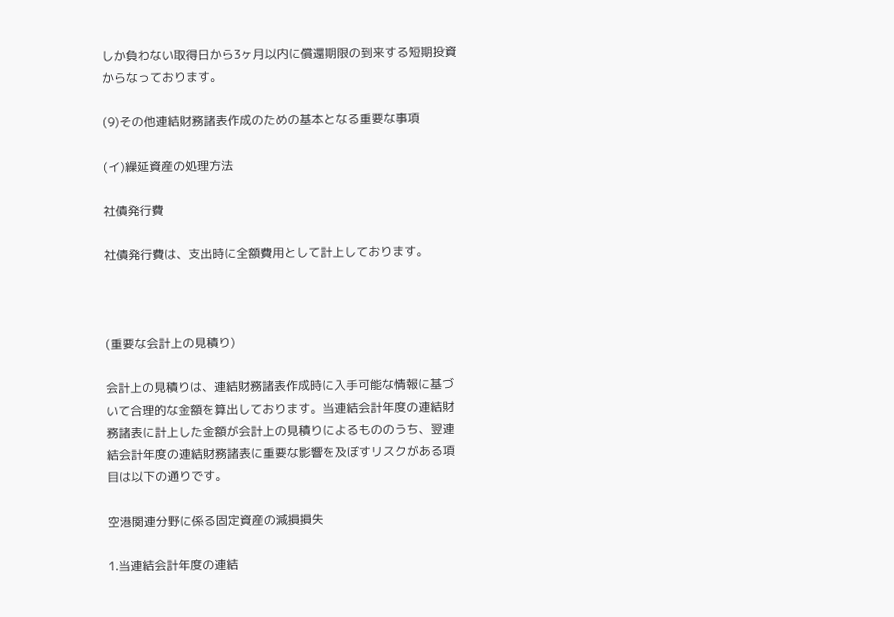しか負わない取得日から3ヶ月以内に償還期限の到来する短期投資からなっております。

(9)その他連結財務諸表作成のための基本となる重要な事項

(イ)繰延資産の処理方法

社債発行費

社債発行費は、支出時に全額費用として計上しております。



(重要な会計上の見積り)

会計上の見積りは、連結財務諸表作成時に入手可能な情報に基づいて合理的な金額を算出しております。当連結会計年度の連結財務諸表に計上した金額が会計上の見積りによるもののうち、翌連結会計年度の連結財務諸表に重要な影響を及ぼすリスクがある項目は以下の通りです。

空港関連分野に係る固定資産の減損損失

1.当連結会計年度の連結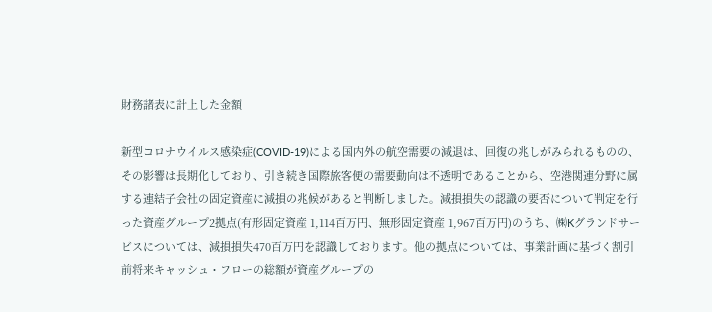財務諸表に計上した金額

新型コロナウイルス感染症(COVID-19)による国内外の航空需要の減退は、回復の兆しがみられるものの、その影響は長期化しており、引き続き国際旅客便の需要動向は不透明であることから、空港関連分野に属する連結子会社の固定資産に減損の兆候があると判断しました。減損損失の認識の要否について判定を行った資産グループ2拠点(有形固定資産 1,114百万円、無形固定資産 1,967百万円)のうち、㈱Kグランドサービスについては、減損損失470百万円を認識しております。他の拠点については、事業計画に基づく割引前将来キャッシュ・フローの総額が資産グループの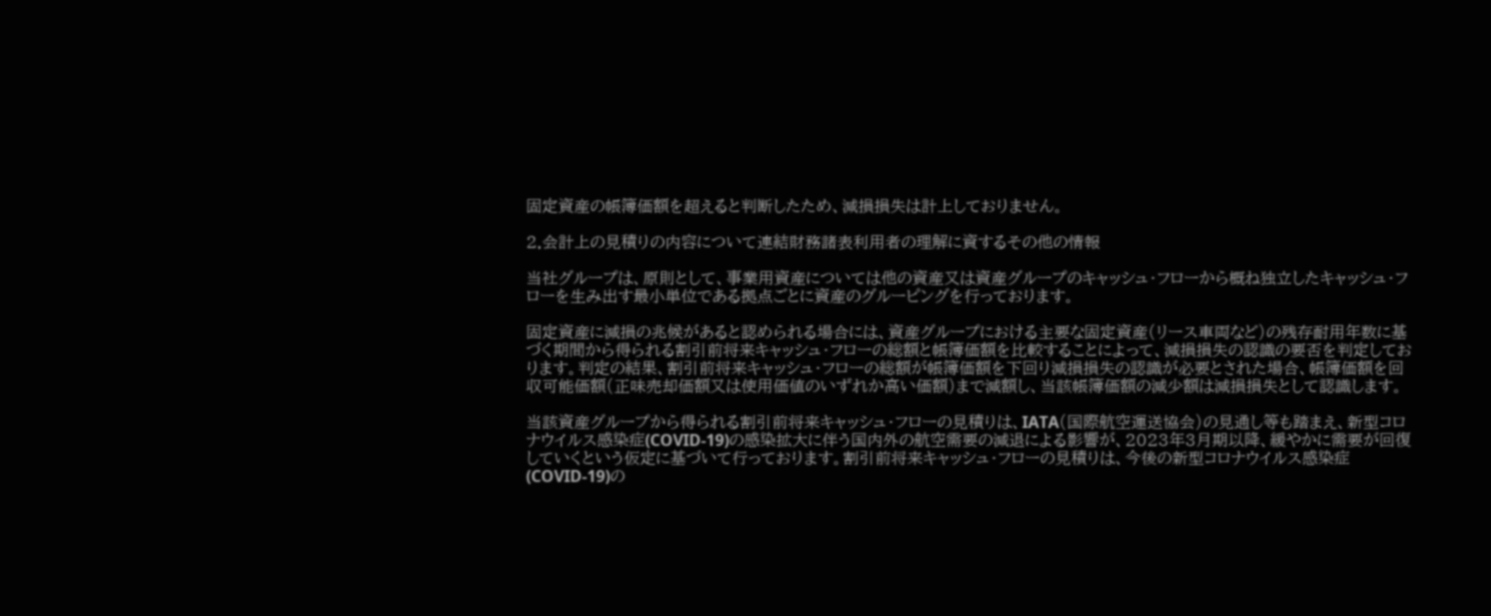固定資産の帳簿価額を超えると判断したため、減損損失は計上しておりません。

2.会計上の見積りの内容について連結財務諸表利用者の理解に資するその他の情報

当社グループは、原則として、事業用資産については他の資産又は資産グループのキャッシュ・フローから概ね独立したキャッシュ・フローを生み出す最小単位である拠点ごとに資産のグルーピングを行っております。

固定資産に減損の兆候があると認められる場合には、資産グループにおける主要な固定資産(リース車両など)の残存耐用年数に基づく期間から得られる割引前将来キャッシュ・フローの総額と帳簿価額を比較することによって、減損損失の認識の要否を判定しております。判定の結果、割引前将来キャッシュ・フローの総額が帳簿価額を下回り減損損失の認識が必要とされた場合、帳簿価額を回収可能価額(正味売却価額又は使用価値のいずれか高い価額)まで減額し、当該帳簿価額の減少額は減損損失として認識します。

当該資産グループから得られる割引前将来キャッシュ・フローの見積りは、IATA(国際航空運送協会)の見通し等も踏まえ、新型コロナウイルス感染症(COVID-19)の感染拡大に伴う国内外の航空需要の減退による影響が、2023年3月期以降、緩やかに需要が回復していくという仮定に基づいて行っております。割引前将来キャッシュ・フローの見積りは、今後の新型コロナウイルス感染症(COVID-19)の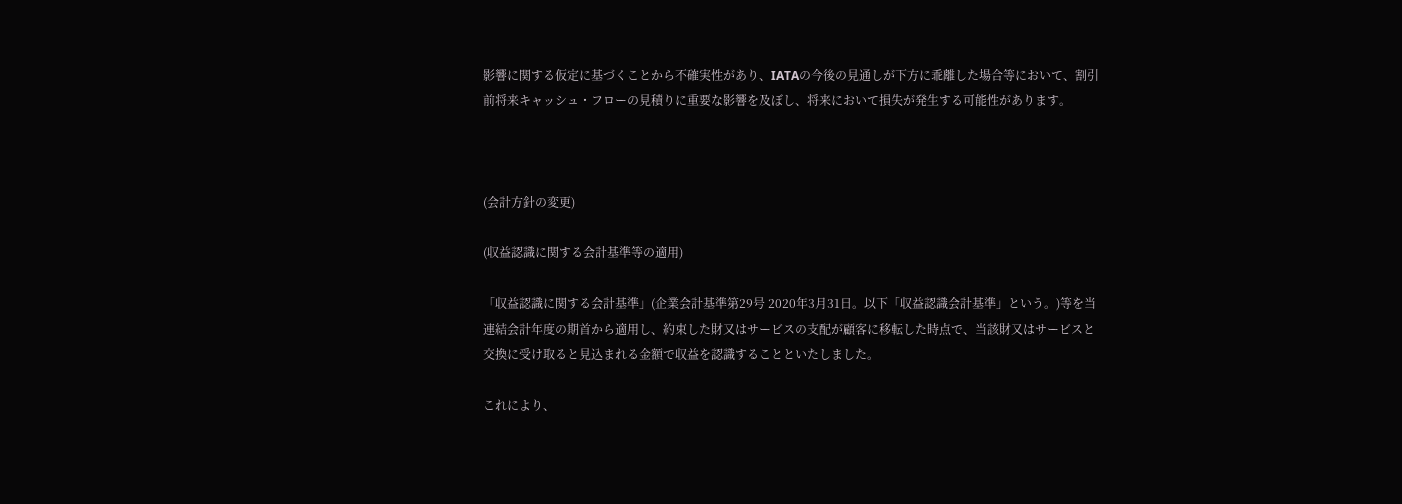影響に関する仮定に基づくことから不確実性があり、IATAの今後の見通しが下方に乖離した場合等において、割引前将来キャッシュ・フローの見積りに重要な影響を及ぼし、将来において損失が発生する可能性があります。



(会計方針の変更)

(収益認識に関する会計基準等の適用)

「収益認識に関する会計基準」(企業会計基準第29号 2020年3月31日。以下「収益認識会計基準」という。)等を当連結会計年度の期首から適用し、約束した財又はサービスの支配が顧客に移転した時点で、当該財又はサービスと交換に受け取ると見込まれる金額で収益を認識することといたしました。

これにより、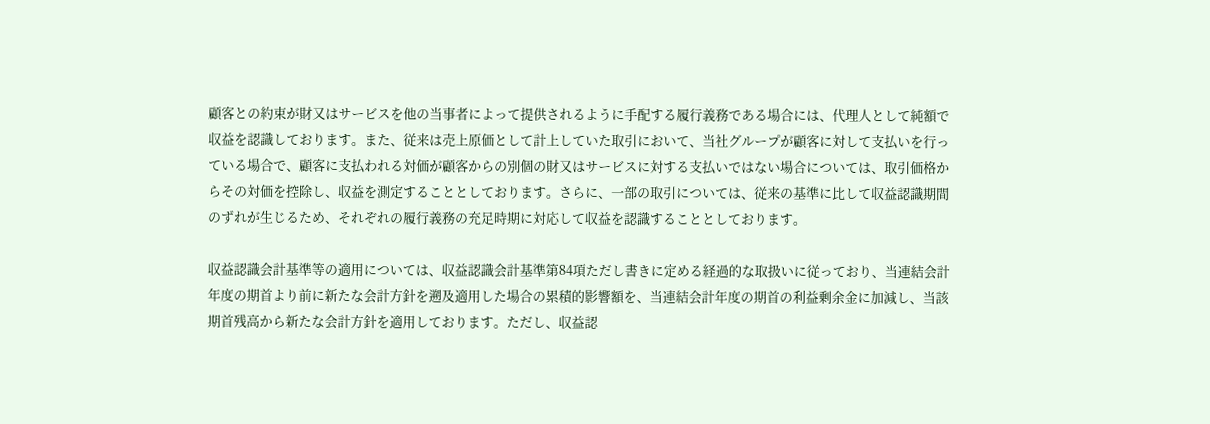顧客との約束が財又はサービスを他の当事者によって提供されるように手配する履行義務である場合には、代理人として純額で収益を認識しております。また、従来は売上原価として計上していた取引において、当社グループが顧客に対して支払いを行っている場合で、顧客に支払われる対価が顧客からの別個の財又はサービスに対する支払いではない場合については、取引価格からその対価を控除し、収益を測定することとしております。さらに、一部の取引については、従来の基準に比して収益認識期間のずれが生じるため、それぞれの履行義務の充足時期に対応して収益を認識することとしております。

収益認識会計基準等の適用については、収益認識会計基準第84項ただし書きに定める経過的な取扱いに従っており、当連結会計年度の期首より前に新たな会計方針を遡及適用した場合の累積的影響額を、当連結会計年度の期首の利益剰余金に加減し、当該期首残高から新たな会計方針を適用しております。ただし、収益認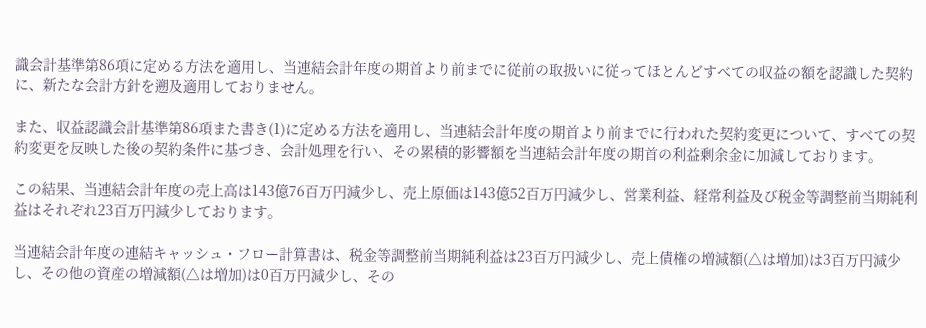識会計基準第86項に定める方法を適用し、当連結会計年度の期首より前までに従前の取扱いに従ってほとんどすべての収益の額を認識した契約に、新たな会計方針を遡及適用しておりません。

また、収益認識会計基準第86項また書き(1)に定める方法を適用し、当連結会計年度の期首より前までに行われた契約変更について、すべての契約変更を反映した後の契約条件に基づき、会計処理を行い、その累積的影響額を当連結会計年度の期首の利益剰余金に加減しております。

この結果、当連結会計年度の売上高は143億76百万円減少し、売上原価は143億52百万円減少し、営業利益、経常利益及び税金等調整前当期純利益はそれぞれ23百万円減少しております。

当連結会計年度の連結キャッシュ・フロー計算書は、税金等調整前当期純利益は23百万円減少し、売上債権の増減額(△は増加)は3百万円減少し、その他の資産の増減額(△は増加)は0百万円減少し、その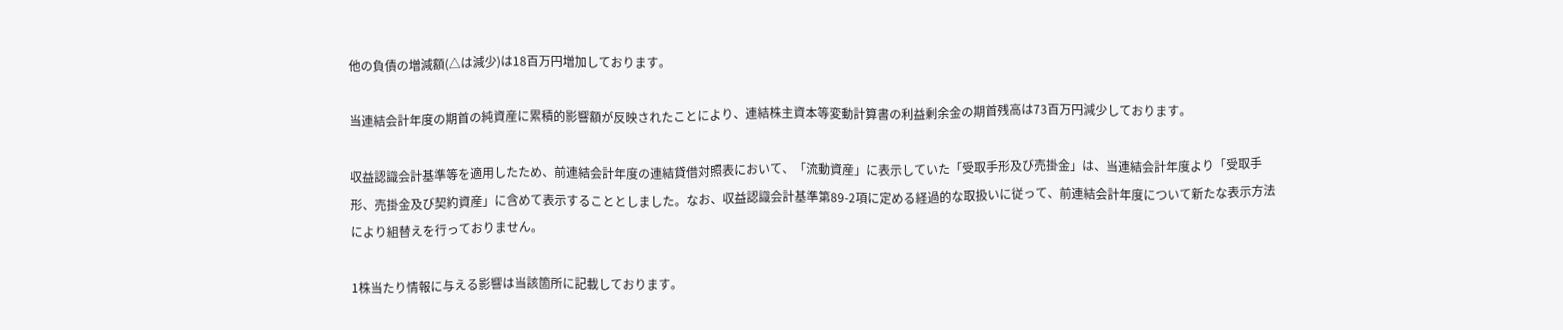他の負債の増減額(△は減少)は18百万円増加しております。

当連結会計年度の期首の純資産に累積的影響額が反映されたことにより、連結株主資本等変動計算書の利益剰余金の期首残高は73百万円減少しております。

収益認識会計基準等を適用したため、前連結会計年度の連結貸借対照表において、「流動資産」に表示していた「受取手形及び売掛金」は、当連結会計年度より「受取手形、売掛金及び契約資産」に含めて表示することとしました。なお、収益認識会計基準第89-2項に定める経過的な取扱いに従って、前連結会計年度について新たな表示方法により組替えを行っておりません。

1株当たり情報に与える影響は当該箇所に記載しております。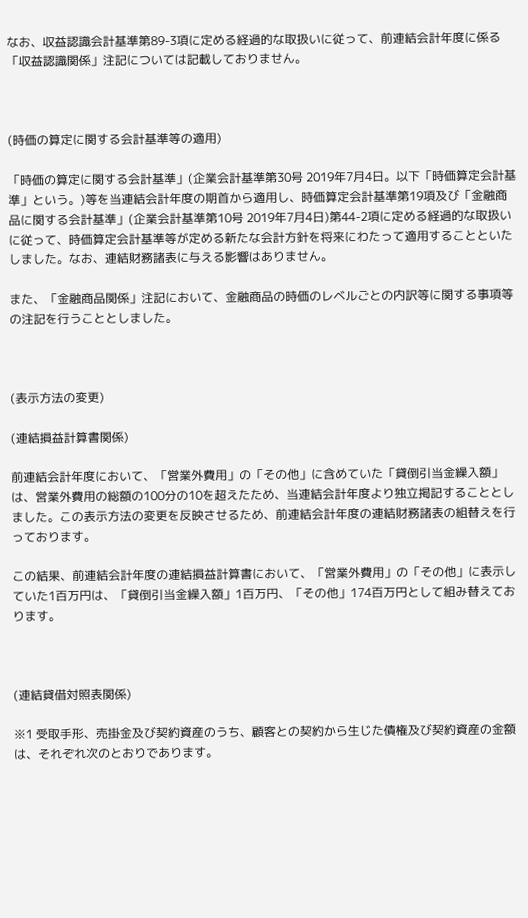なお、収益認識会計基準第89-3項に定める経過的な取扱いに従って、前連結会計年度に係る「収益認識関係」注記については記載しておりません。



(時価の算定に関する会計基準等の適用)

「時価の算定に関する会計基準」(企業会計基準第30号 2019年7月4日。以下「時価算定会計基準」という。)等を当連結会計年度の期首から適用し、時価算定会計基準第19項及び「金融商品に関する会計基準」(企業会計基準第10号 2019年7月4日)第44-2項に定める経過的な取扱いに従って、時価算定会計基準等が定める新たな会計方針を将来にわたって適用することといたしました。なお、連結財務諸表に与える影響はありません。

また、「金融商品関係」注記において、金融商品の時価のレベルごとの内訳等に関する事項等の注記を行うこととしました。



(表示方法の変更)

(連結損益計算書関係)

前連結会計年度において、「営業外費用」の「その他」に含めていた「貸倒引当金繰入額」は、営業外費用の総額の100分の10を超えたため、当連結会計年度より独立掲記することとしました。この表示方法の変更を反映させるため、前連結会計年度の連結財務諸表の組替えを行っております。

この結果、前連結会計年度の連結損益計算書において、「営業外費用」の「その他」に表示していた1百万円は、「貸倒引当金繰入額」1百万円、「その他」174百万円として組み替えております。



(連結貸借対照表関係)

※1 受取手形、売掛金及び契約資産のうち、顧客との契約から生じた債権及び契約資産の金額は、それぞれ次のとおりであります。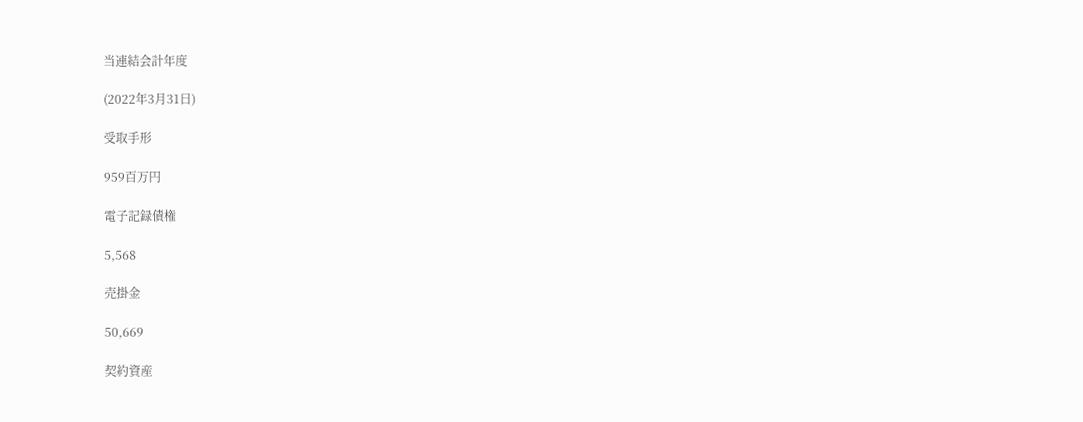当連結会計年度

(2022年3月31日)

受取手形

959百万円

電子記録債権

5,568

売掛金

50,669

契約資産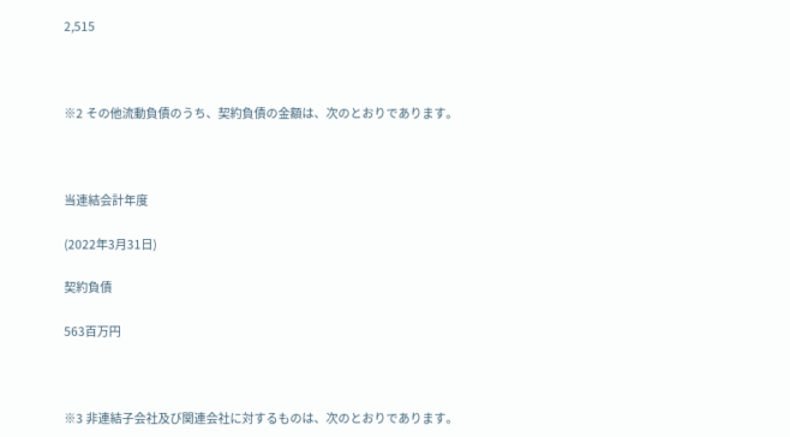2,515



※2 その他流動負債のうち、契約負債の金額は、次のとおりであります。



当連結会計年度

(2022年3月31日)

契約負債

563百万円



※3 非連結子会社及び関連会社に対するものは、次のとおりであります。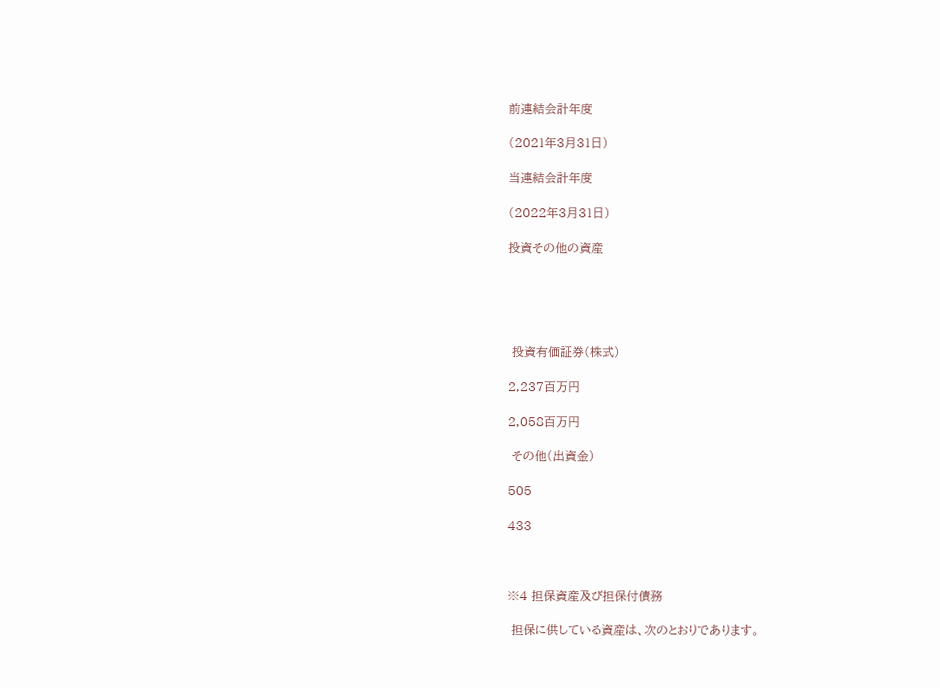前連結会計年度

(2021年3月31日)

当連結会計年度

(2022年3月31日)

投資その他の資産





 投資有価証券(株式)

2,237百万円

2,058百万円

 その他(出資金)

505

433



※4 担保資産及び担保付債務

 担保に供している資産は、次のとおりであります。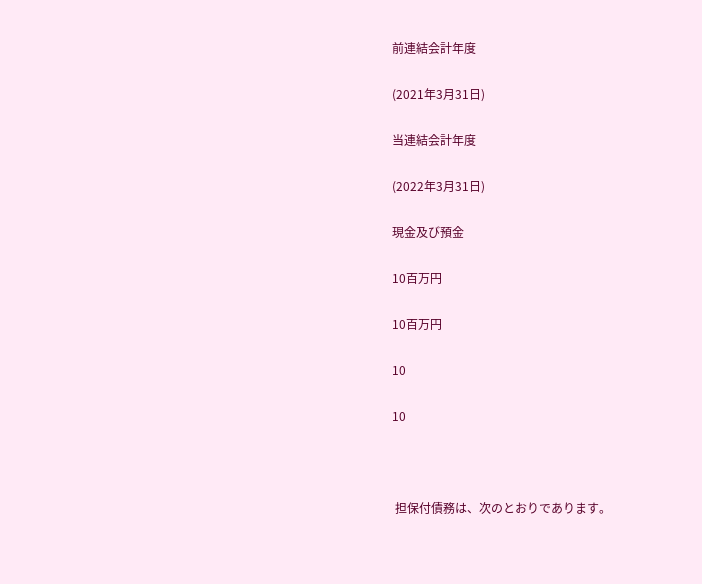前連結会計年度

(2021年3月31日)

当連結会計年度

(2022年3月31日)

現金及び預金

10百万円

10百万円

10

10



 担保付債務は、次のとおりであります。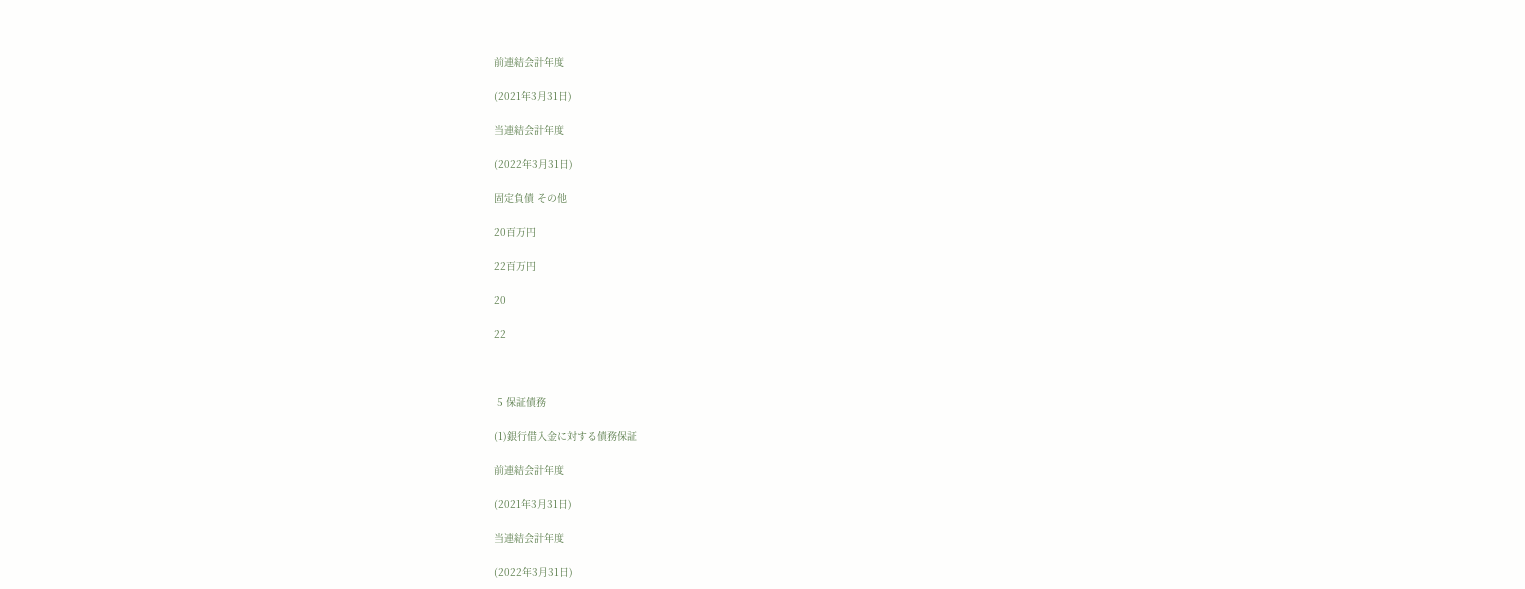前連結会計年度

(2021年3月31日)

当連結会計年度

(2022年3月31日)

固定負債 その他

20百万円

22百万円

20

22



 5 保証債務

(1)銀行借入金に対する債務保証

前連結会計年度

(2021年3月31日)

当連結会計年度

(2022年3月31日)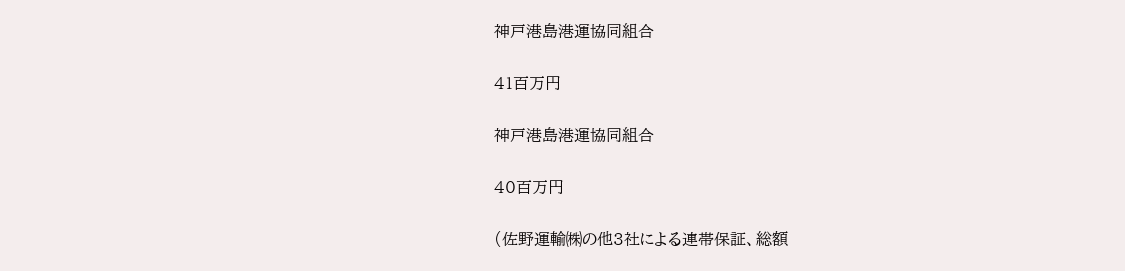神戸港島港運協同組合

41百万円

神戸港島港運協同組合

40百万円

(佐野運輸㈱の他3社による連帯保証、総額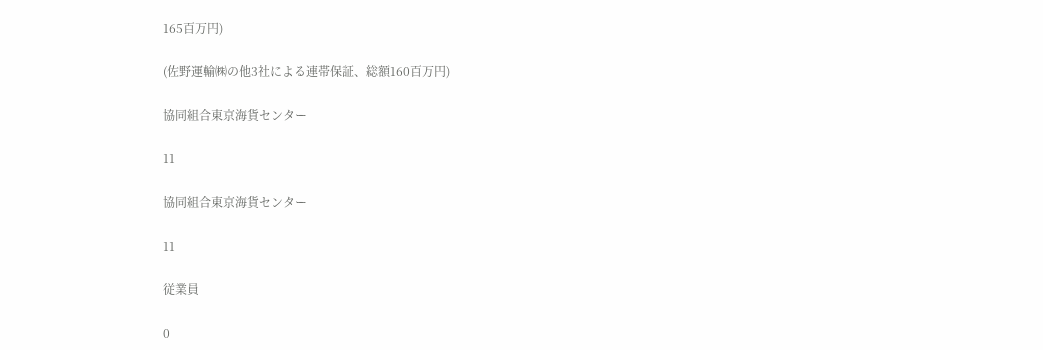165百万円)

(佐野運輸㈱の他3社による連帯保証、総額160百万円)

協同組合東京海貨センター

11

協同組合東京海貨センター

11

従業員

0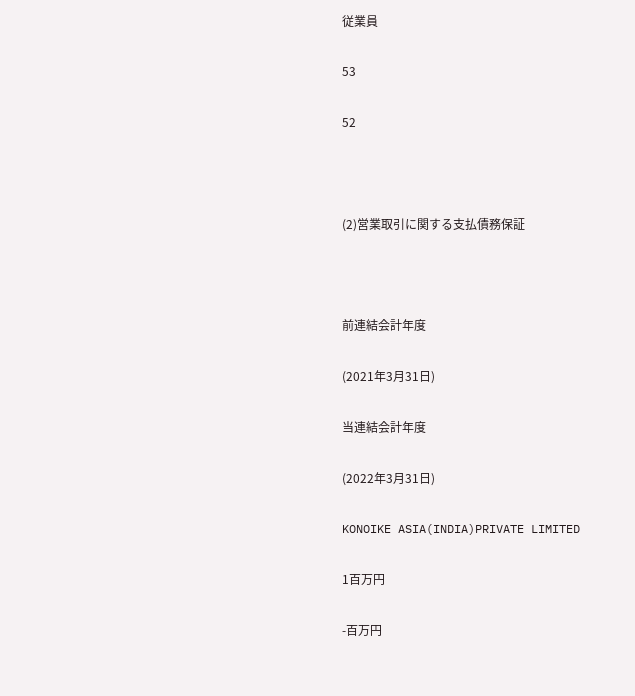従業員

53

52



(2)営業取引に関する支払債務保証



前連結会計年度

(2021年3月31日)

当連結会計年度

(2022年3月31日)

KONOIKE ASIA(INDIA)PRIVATE LIMITED

1百万円

-百万円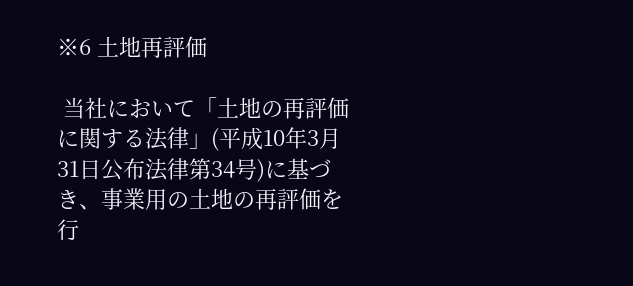※6 土地再評価

 当社において「土地の再評価に関する法律」(平成10年3月31日公布法律第34号)に基づき、事業用の土地の再評価を行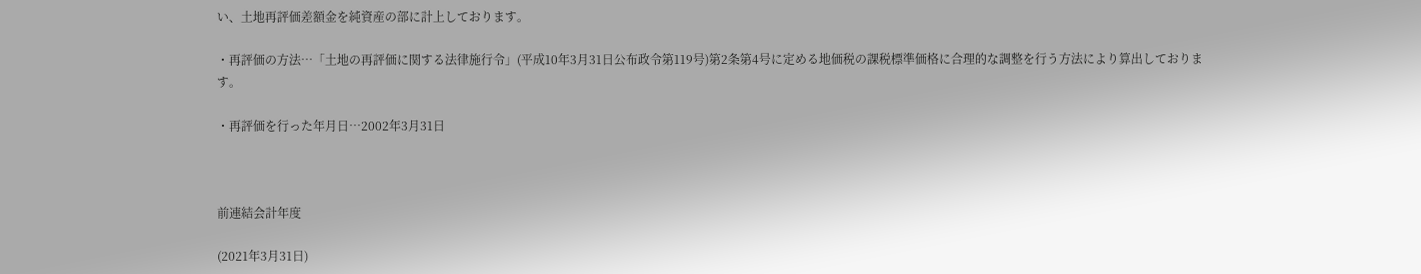い、土地再評価差額金を純資産の部に計上しております。

・再評価の方法…「土地の再評価に関する法律施行令」(平成10年3月31日公布政令第119号)第2条第4号に定める地価税の課税標準価格に合理的な調整を行う方法により算出しております。

・再評価を行った年月日…2002年3月31日



前連結会計年度

(2021年3月31日)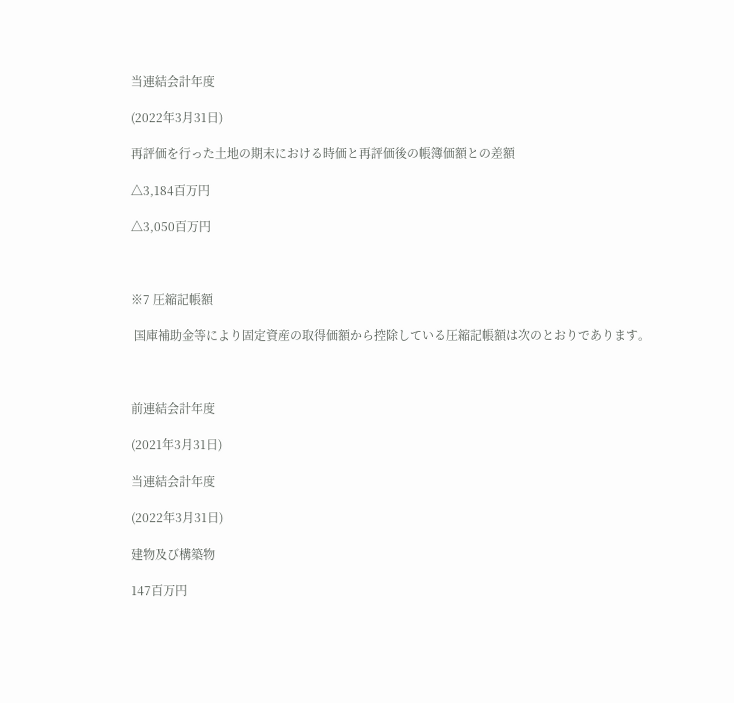当連結会計年度

(2022年3月31日)

再評価を行った土地の期末における時価と再評価後の帳簿価額との差額

△3,184百万円

△3,050百万円



※7 圧縮記帳額

 国庫補助金等により固定資産の取得価額から控除している圧縮記帳額は次のとおりであります。



前連結会計年度

(2021年3月31日)

当連結会計年度

(2022年3月31日)

建物及び構築物

147百万円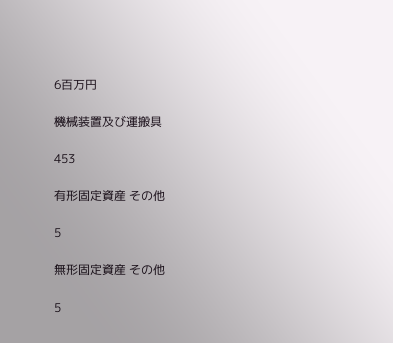6百万円

機械装置及び運搬具

453

有形固定資産 その他

5

無形固定資産 その他

5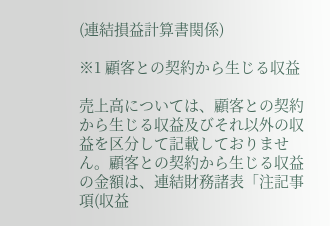(連結損益計算書関係)

※1 顧客との契約から生じる収益

売上高については、顧客との契約から生じる収益及びそれ以外の収益を区分して記載しておりません。顧客との契約から生じる収益の金額は、連結財務諸表「注記事項(収益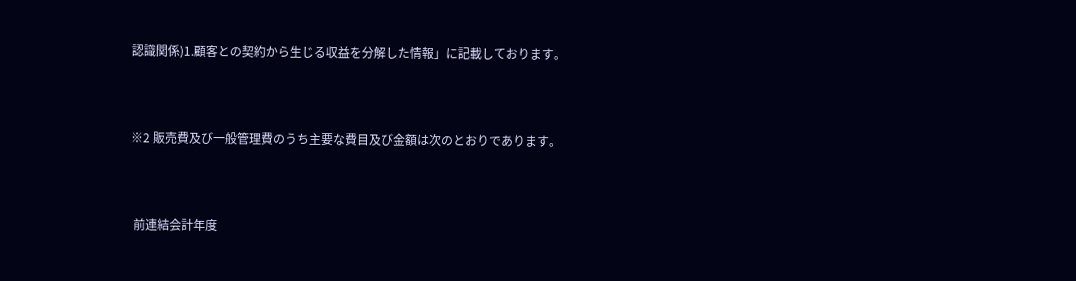認識関係)1.顧客との契約から生じる収益を分解した情報」に記載しております。



※2 販売費及び一般管理費のうち主要な費目及び金額は次のとおりであります。



 前連結会計年度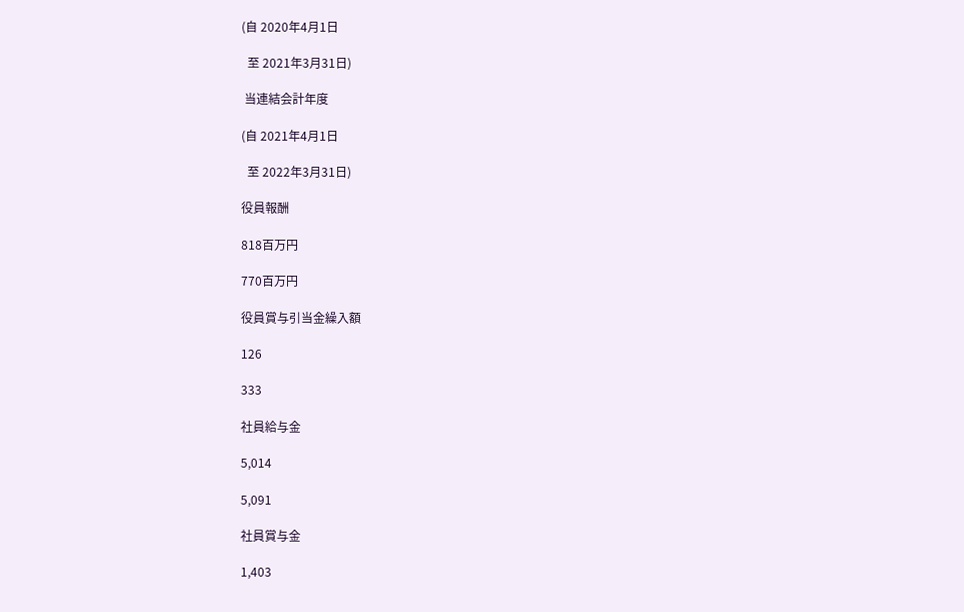(自 2020年4月1日

  至 2021年3月31日)

 当連結会計年度

(自 2021年4月1日

  至 2022年3月31日)

役員報酬

818百万円

770百万円

役員賞与引当金繰入額

126

333

社員給与金

5,014

5,091

社員賞与金

1,403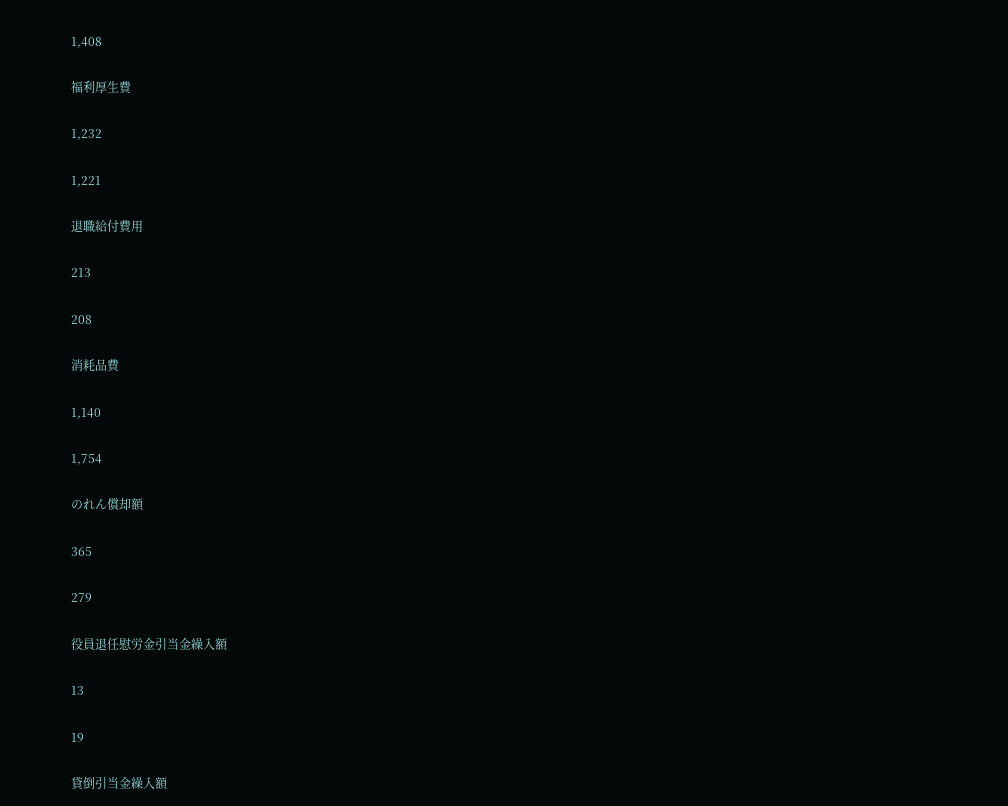1,408

福利厚生費

1,232

1,221

退職給付費用

213

208

消耗品費

1,140

1,754

のれん償却額

365

279

役員退任慰労金引当金繰入額

13

19

貸倒引当金繰入額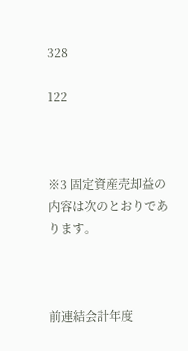328

122



※3 固定資産売却益の内容は次のとおりであります。



前連結会計年度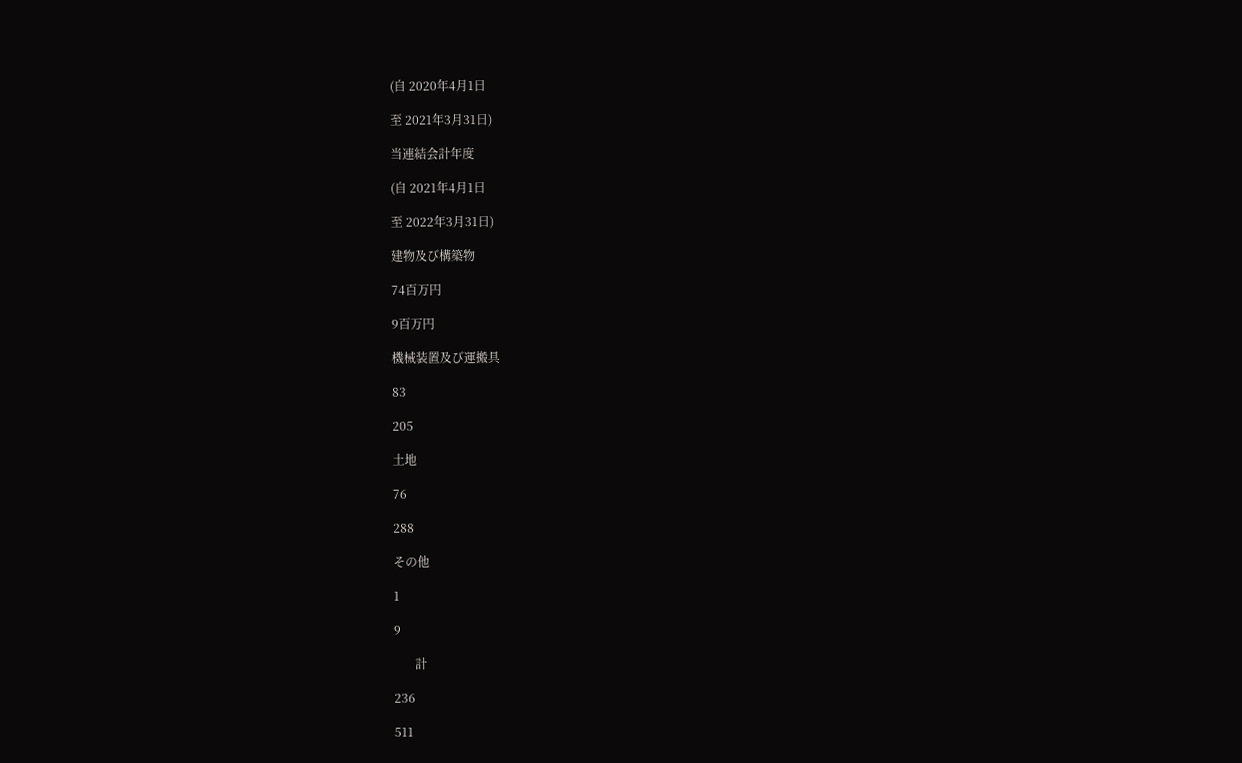(自 2020年4月1日

至 2021年3月31日)

当連結会計年度

(自 2021年4月1日

至 2022年3月31日)

建物及び構築物

74百万円

9百万円

機械装置及び運搬具

83

205

土地

76

288

その他

1

9

       計

236

511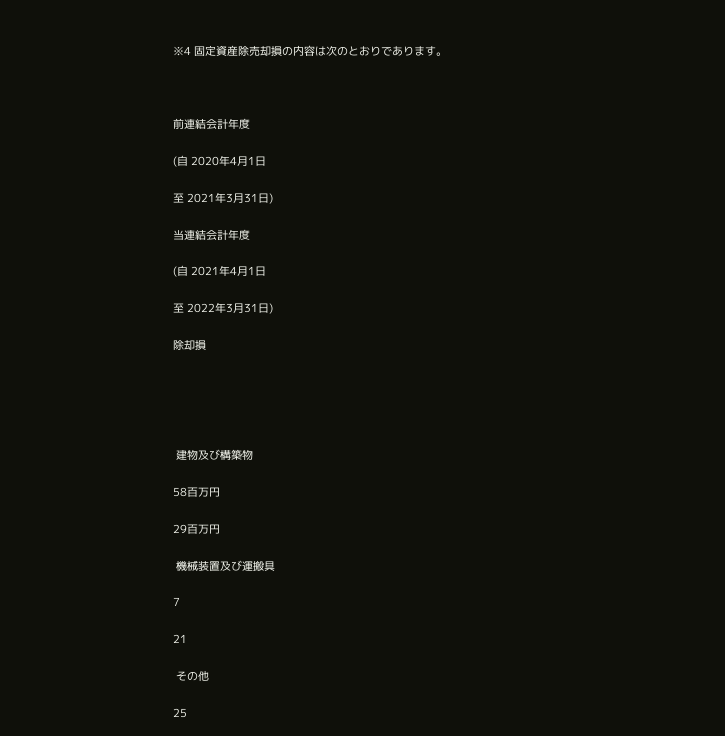※4 固定資産除売却損の内容は次のとおりであります。



前連結会計年度

(自 2020年4月1日

至 2021年3月31日)

当連結会計年度

(自 2021年4月1日

至 2022年3月31日)

除却損





 建物及び構築物

58百万円

29百万円

 機械装置及び運搬具

7

21

 その他

25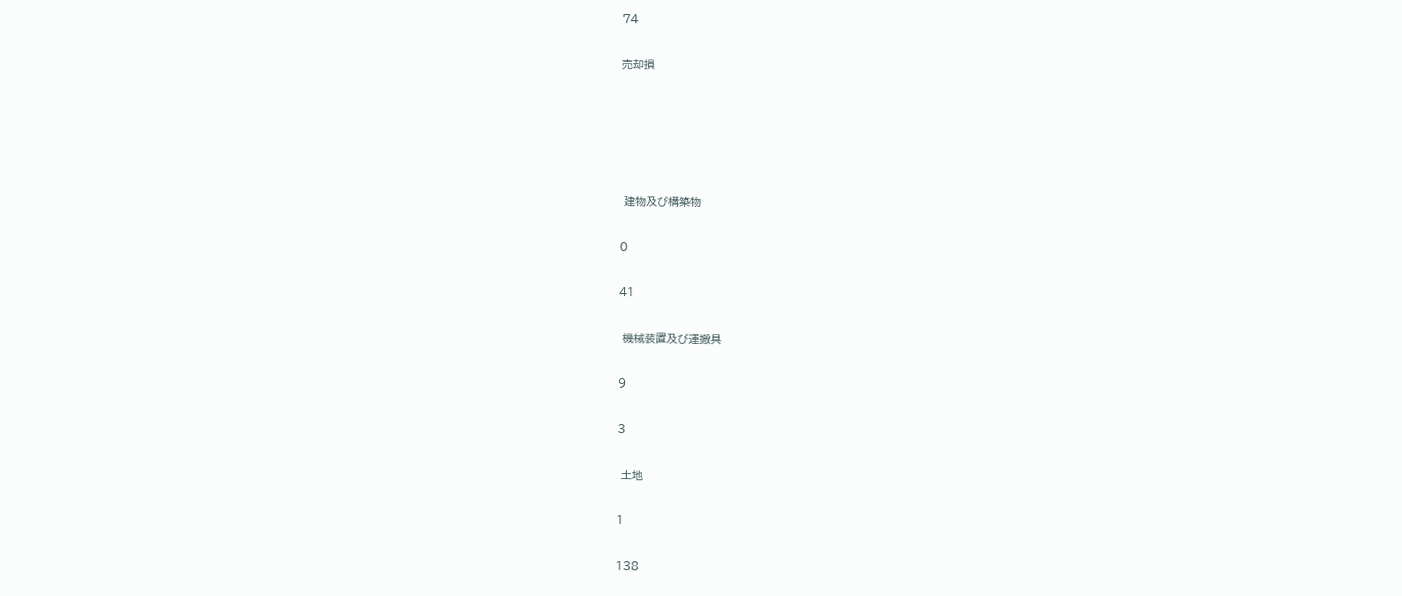74

売却損





 建物及び構築物

0

41

 機械装置及び運搬具

9

3

 土地

1

138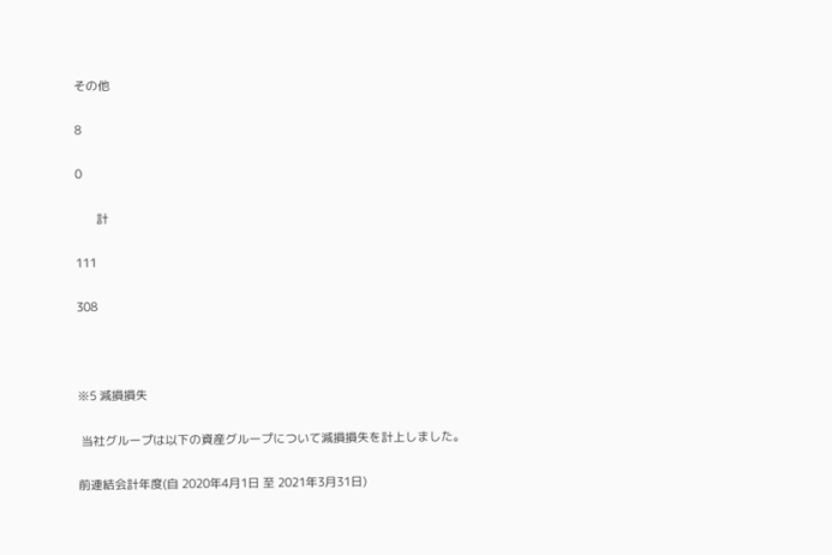その他

8

0

       計

111

308



※5 減損損失

 当社グループは以下の資産グループについて減損損失を計上しました。

前連結会計年度(自 2020年4月1日 至 2021年3月31日)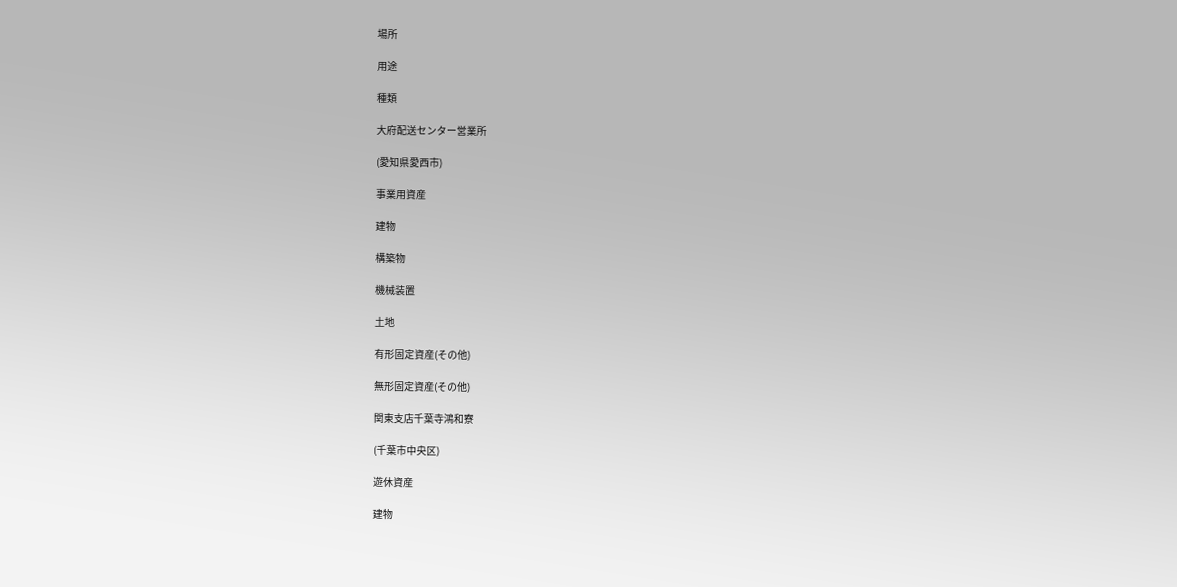場所

用途

種類

大府配送センター営業所

(愛知県愛西市)

事業用資産

建物

構築物

機械装置

土地

有形固定資産(その他)

無形固定資産(その他)

関東支店千葉寺鴻和寮

(千葉市中央区)

遊休資産

建物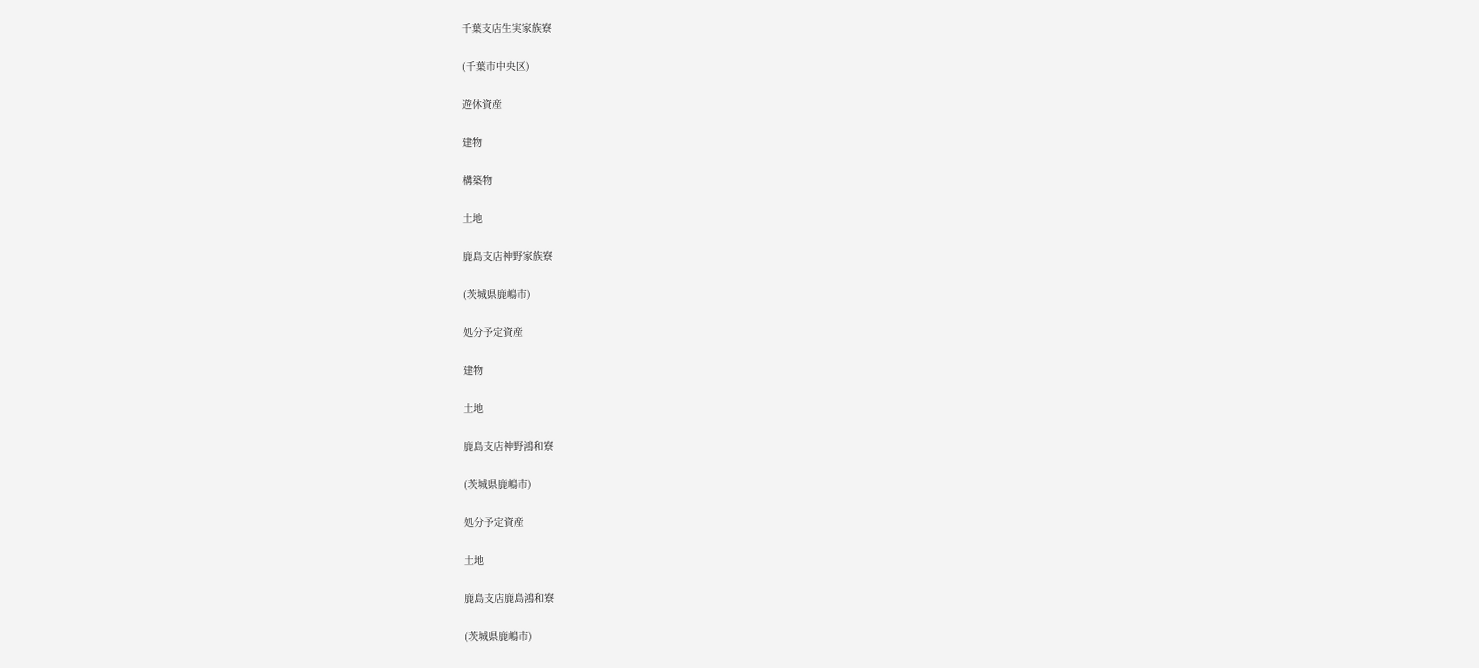千葉支店生実家族寮

(千葉市中央区)

遊休資産

建物

構築物

土地

鹿島支店神野家族寮

(茨城県鹿嶋市)

処分予定資産

建物

土地

鹿島支店神野鴻和寮

(茨城県鹿嶋市)

処分予定資産

土地

鹿島支店鹿島鴻和寮

(茨城県鹿嶋市)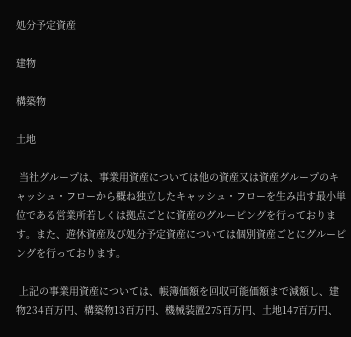処分予定資産

建物

構築物

土地

 当社グループは、事業用資産については他の資産又は資産グループのキャッシュ・フローから概ね独立したキャッシュ・フローを生み出す最小単位である営業所若しくは拠点ごとに資産のグルーピングを行っております。また、遊休資産及び処分予定資産については個別資産ごとにグルーピングを行っております。

 上記の事業用資産については、帳簿価額を回収可能価額まで減額し、建物234百万円、構築物13百万円、機械装置275百万円、土地147百万円、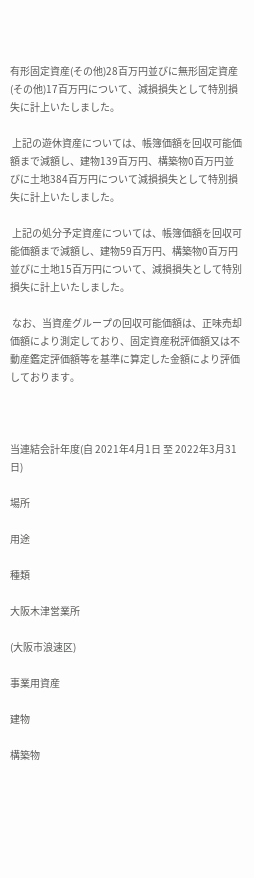有形固定資産(その他)28百万円並びに無形固定資産(その他)17百万円について、減損損失として特別損失に計上いたしました。

 上記の遊休資産については、帳簿価額を回収可能価額まで減額し、建物139百万円、構築物0百万円並びに土地384百万円について減損損失として特別損失に計上いたしました。

 上記の処分予定資産については、帳簿価額を回収可能価額まで減額し、建物59百万円、構築物0百万円並びに土地15百万円について、減損損失として特別損失に計上いたしました。

 なお、当資産グループの回収可能価額は、正味売却価額により測定しており、固定資産税評価額又は不動産鑑定評価額等を基準に算定した金額により評価しております。



当連結会計年度(自 2021年4月1日 至 2022年3月31日)

場所

用途

種類

大阪木津営業所

(大阪市浪速区)

事業用資産

建物

構築物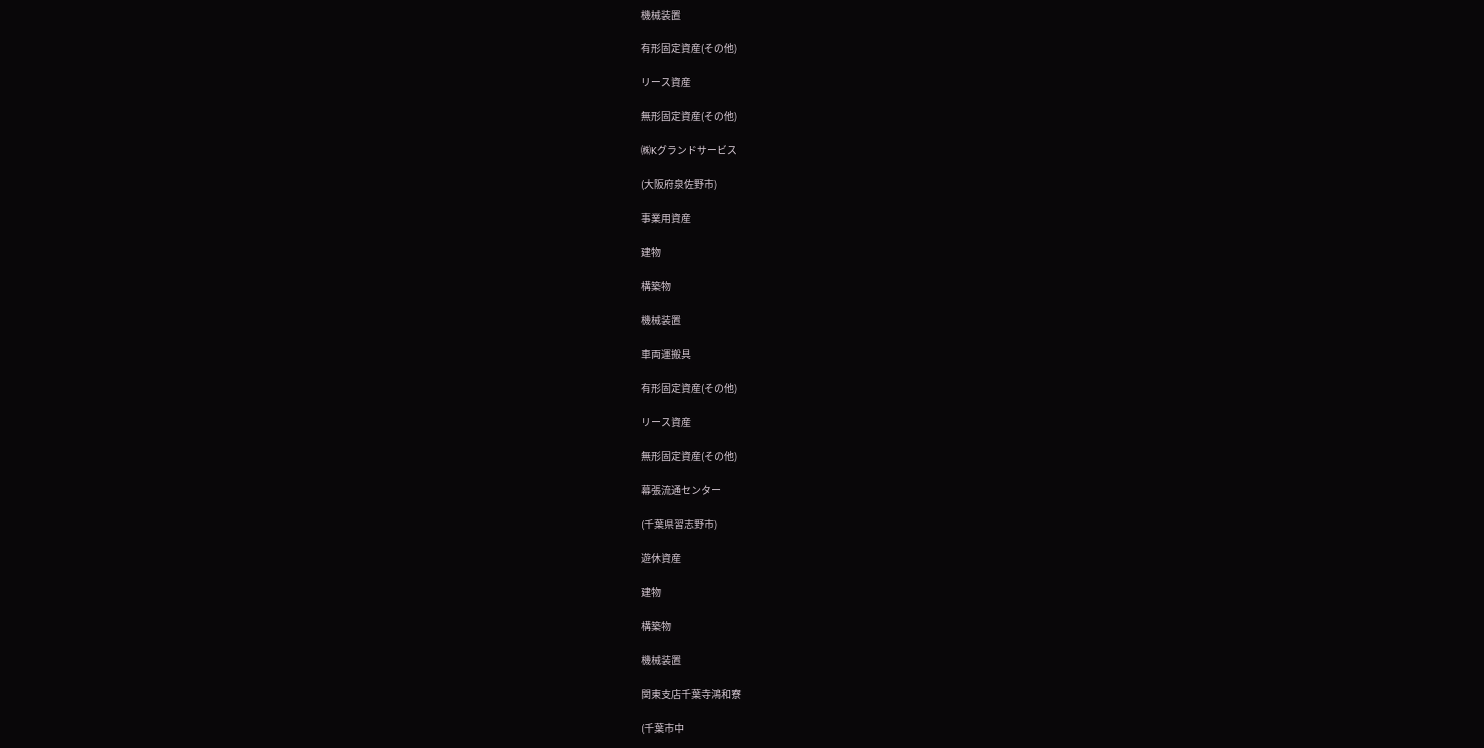機械装置

有形固定資産(その他)

リース資産

無形固定資産(その他)

㈱Kグランドサービス

(大阪府泉佐野市)

事業用資産

建物

構築物

機械装置

車両運搬具

有形固定資産(その他)

リース資産

無形固定資産(その他)

幕張流通センター

(千葉県習志野市)

遊休資産

建物

構築物

機械装置

関東支店千葉寺鴻和寮

(千葉市中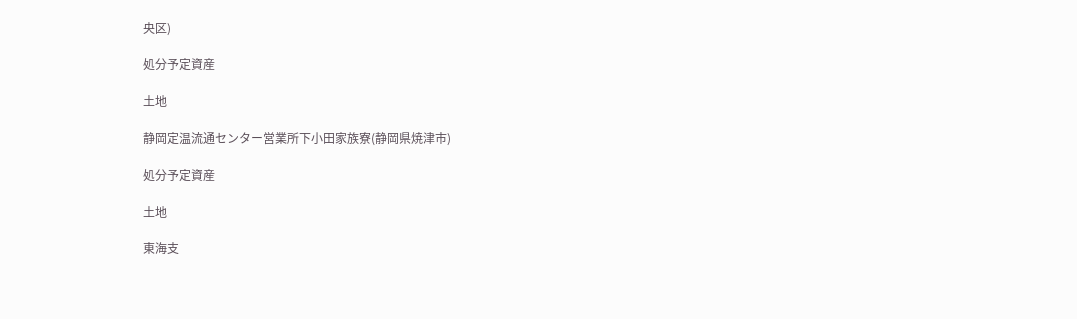央区)

処分予定資産

土地

静岡定温流通センター営業所下小田家族寮(静岡県焼津市)

処分予定資産

土地

東海支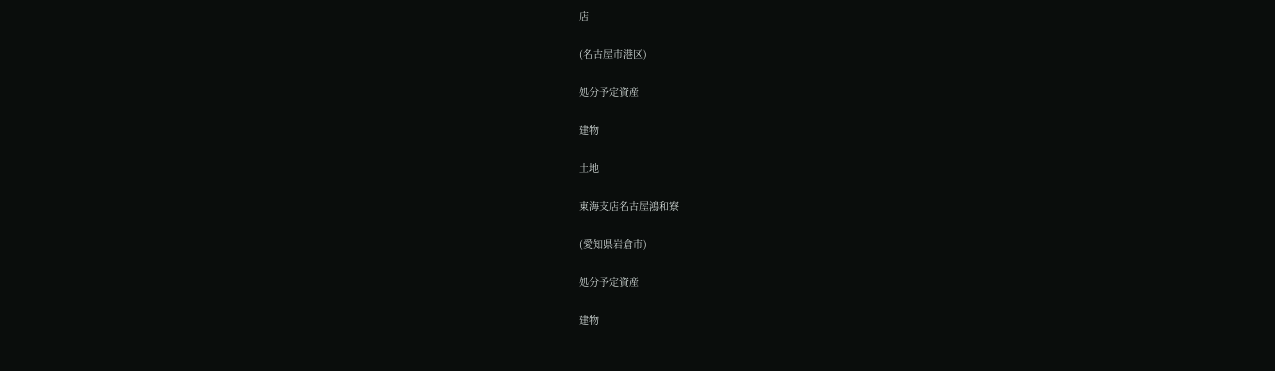店

(名古屋市港区)

処分予定資産

建物

土地

東海支店名古屋鴻和寮

(愛知県岩倉市)

処分予定資産

建物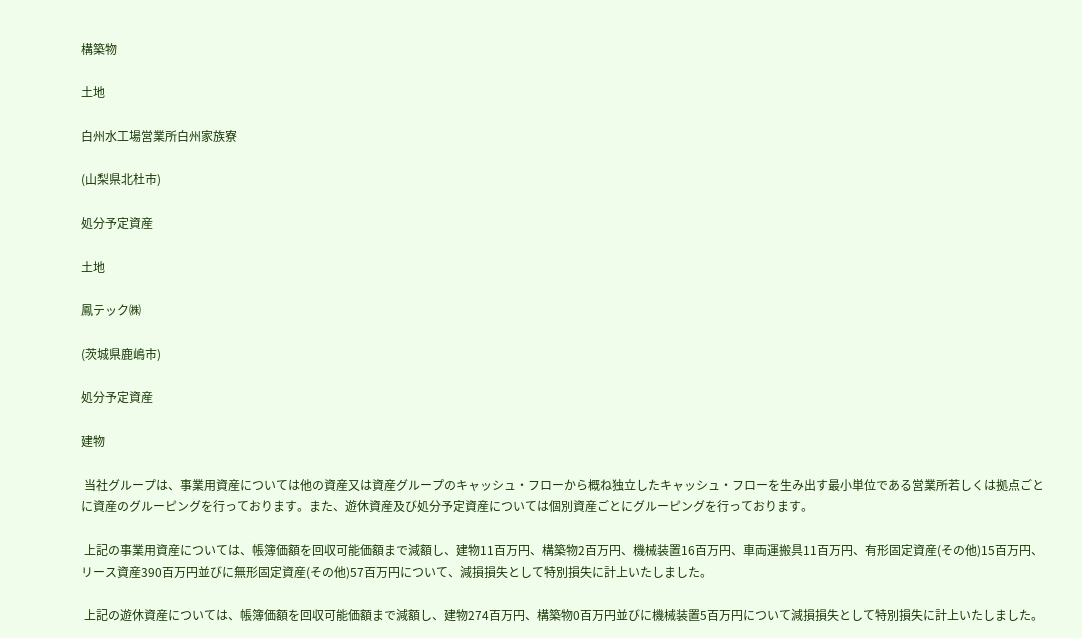構築物

土地

白州水工場営業所白州家族寮

(山梨県北杜市)

処分予定資産

土地

鳳テック㈱

(茨城県鹿嶋市)

処分予定資産

建物

 当社グループは、事業用資産については他の資産又は資産グループのキャッシュ・フローから概ね独立したキャッシュ・フローを生み出す最小単位である営業所若しくは拠点ごとに資産のグルーピングを行っております。また、遊休資産及び処分予定資産については個別資産ごとにグルーピングを行っております。

 上記の事業用資産については、帳簿価額を回収可能価額まで減額し、建物11百万円、構築物2百万円、機械装置16百万円、車両運搬具11百万円、有形固定資産(その他)15百万円、リース資産390百万円並びに無形固定資産(その他)57百万円について、減損損失として特別損失に計上いたしました。

 上記の遊休資産については、帳簿価額を回収可能価額まで減額し、建物274百万円、構築物0百万円並びに機械装置5百万円について減損損失として特別損失に計上いたしました。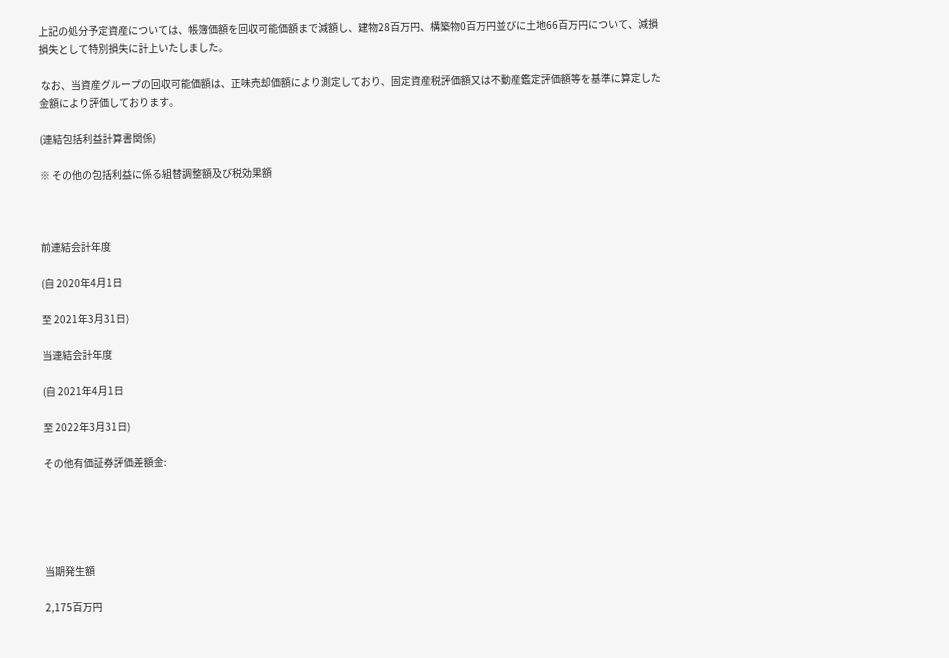上記の処分予定資産については、帳簿価額を回収可能価額まで減額し、建物28百万円、構築物0百万円並びに土地66百万円について、減損損失として特別損失に計上いたしました。

 なお、当資産グループの回収可能価額は、正味売却価額により測定しており、固定資産税評価額又は不動産鑑定評価額等を基準に算定した金額により評価しております。

(連結包括利益計算書関係)

※ その他の包括利益に係る組替調整額及び税効果額



前連結会計年度

(自 2020年4月1日

至 2021年3月31日)

当連結会計年度

(自 2021年4月1日

至 2022年3月31日)

その他有価証券評価差額金:





当期発生額

2,175百万円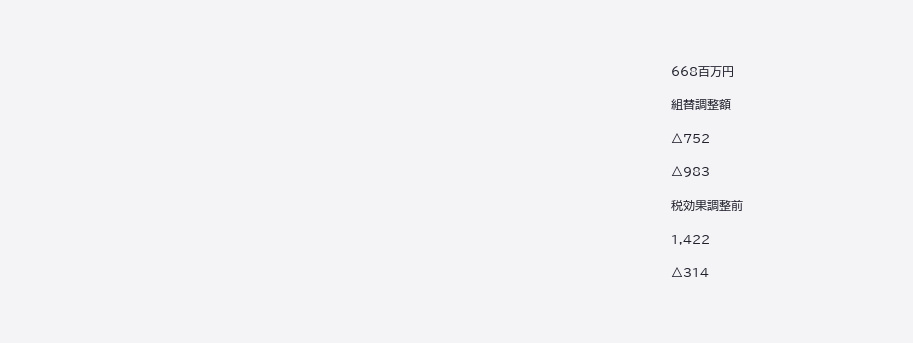668百万円

組替調整額

△752

△983

税効果調整前

1,422

△314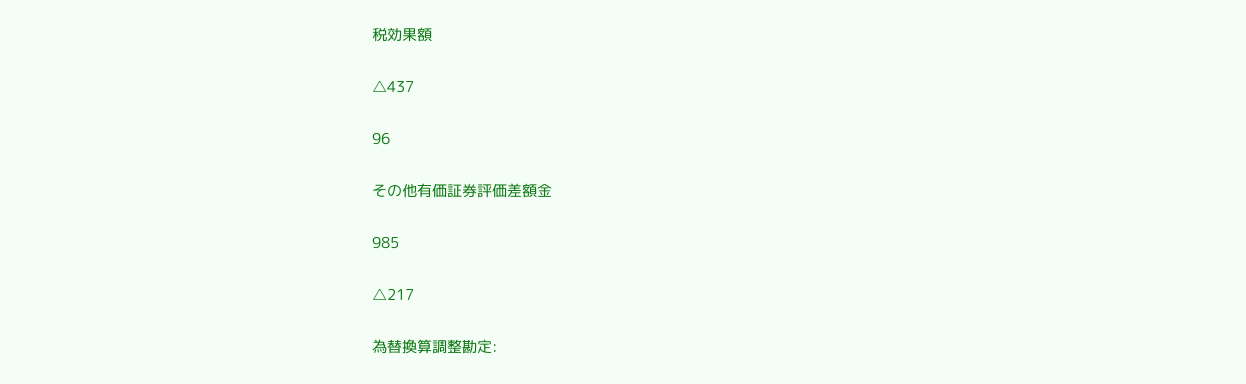税効果額

△437

96

その他有価証券評価差額金

985

△217

為替換算調整勘定: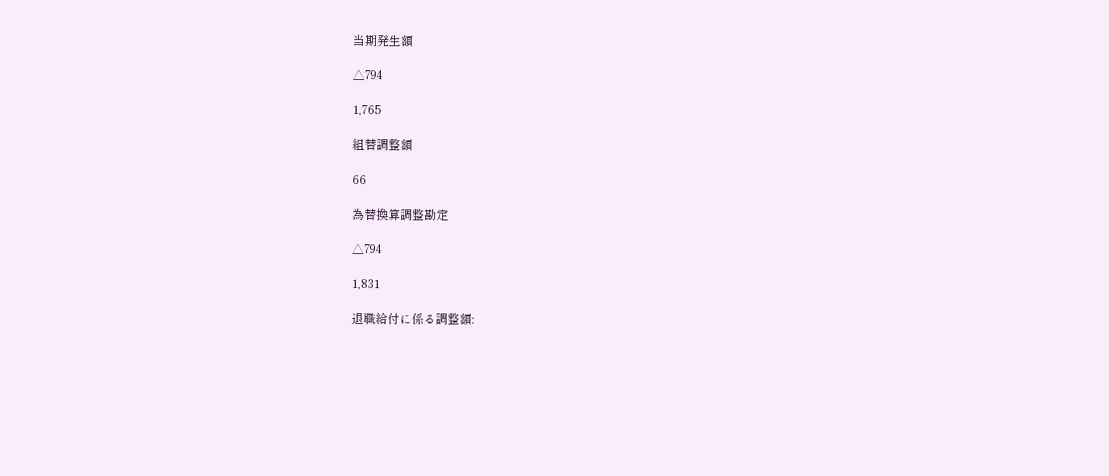当期発生額

△794

1,765

組替調整額

66

為替換算調整勘定

△794

1,831

退職給付に係る調整額: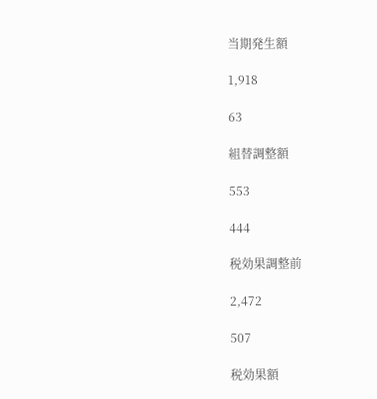当期発生額

1,918

63

組替調整額

553

444

税効果調整前

2,472

507

税効果額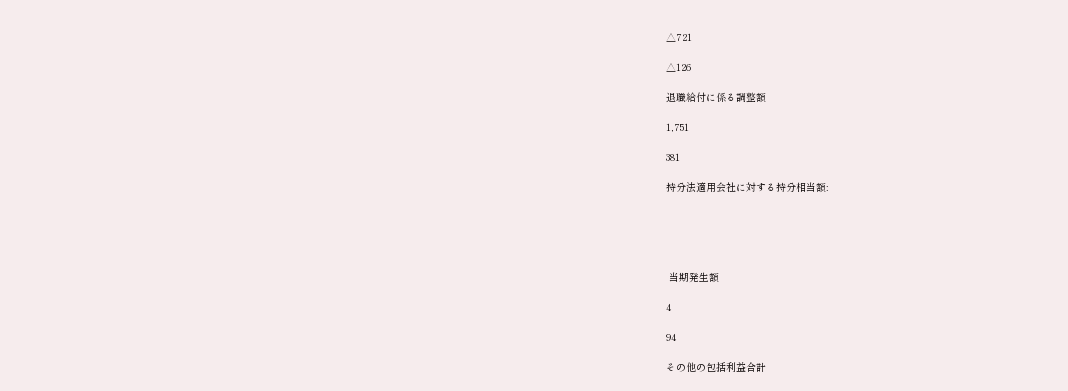△721

△126

退職給付に係る調整額

1,751

381

持分法適用会社に対する持分相当額:





 当期発生額

4

94

その他の包括利益合計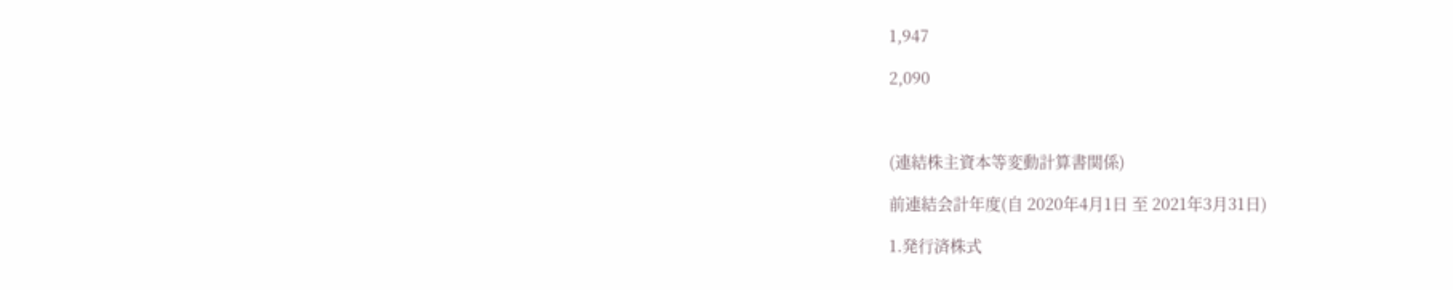1,947

2,090



(連結株主資本等変動計算書関係)

前連結会計年度(自 2020年4月1日 至 2021年3月31日)

1.発行済株式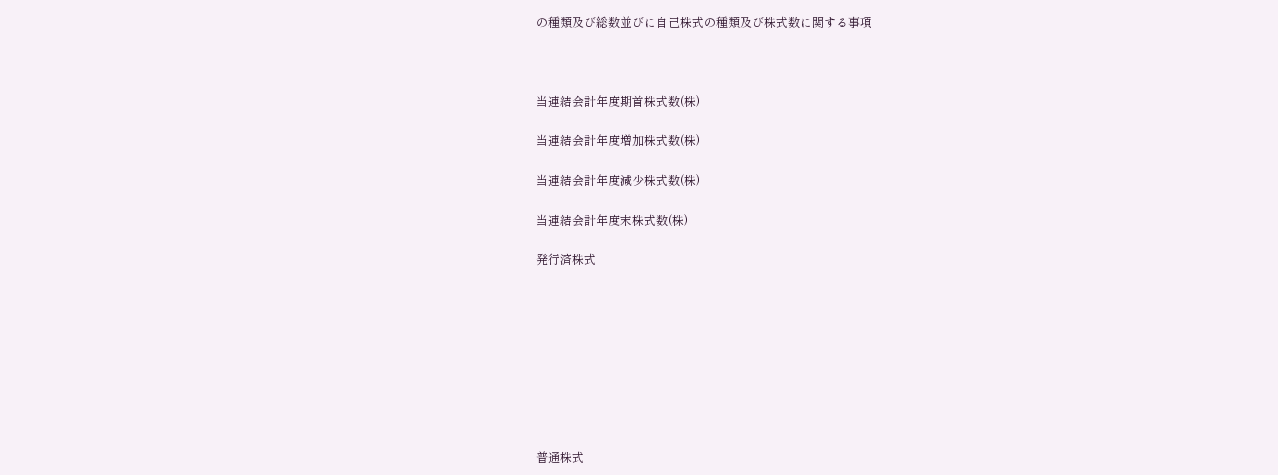の種類及び総数並びに自己株式の種類及び株式数に関する事項



当連結会計年度期首株式数(株)

当連結会計年度増加株式数(株)

当連結会計年度減少株式数(株)

当連結会計年度末株式数(株)

発行済株式









普通株式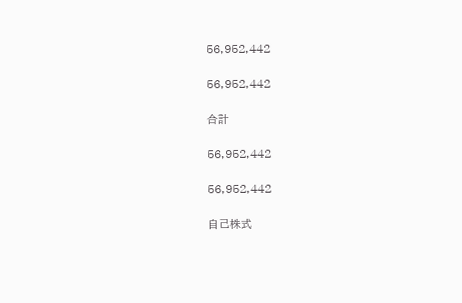56,952,442

56,952,442

合計

56,952,442

56,952,442

自己株式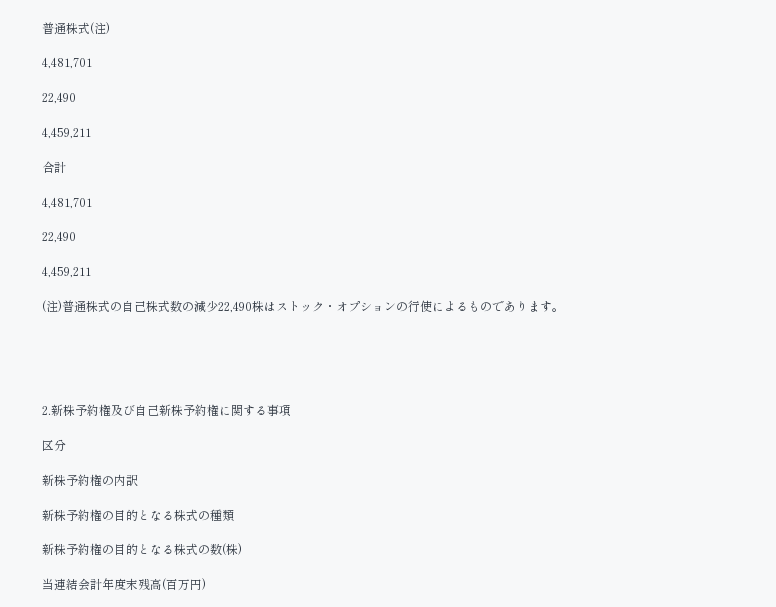普通株式(注)

4,481,701

22,490

4,459,211

合計

4,481,701

22,490

4,459,211

(注)普通株式の自己株式数の減少22,490株はストック・オプションの行使によるものであります。





2.新株予約権及び自己新株予約権に関する事項

区分

新株予約権の内訳

新株予約権の目的となる株式の種類

新株予約権の目的となる株式の数(株)

当連結会計年度末残高(百万円)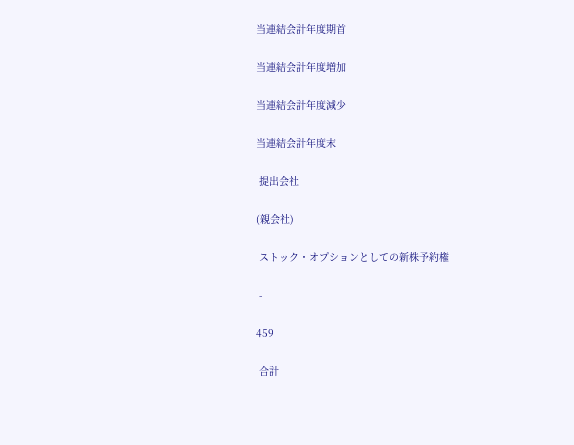当連結会計年度期首

当連結会計年度増加

当連結会計年度減少

当連結会計年度末

 提出会社

(親会社)

 ストック・オプションとしての新株予約権

 -

459

 合計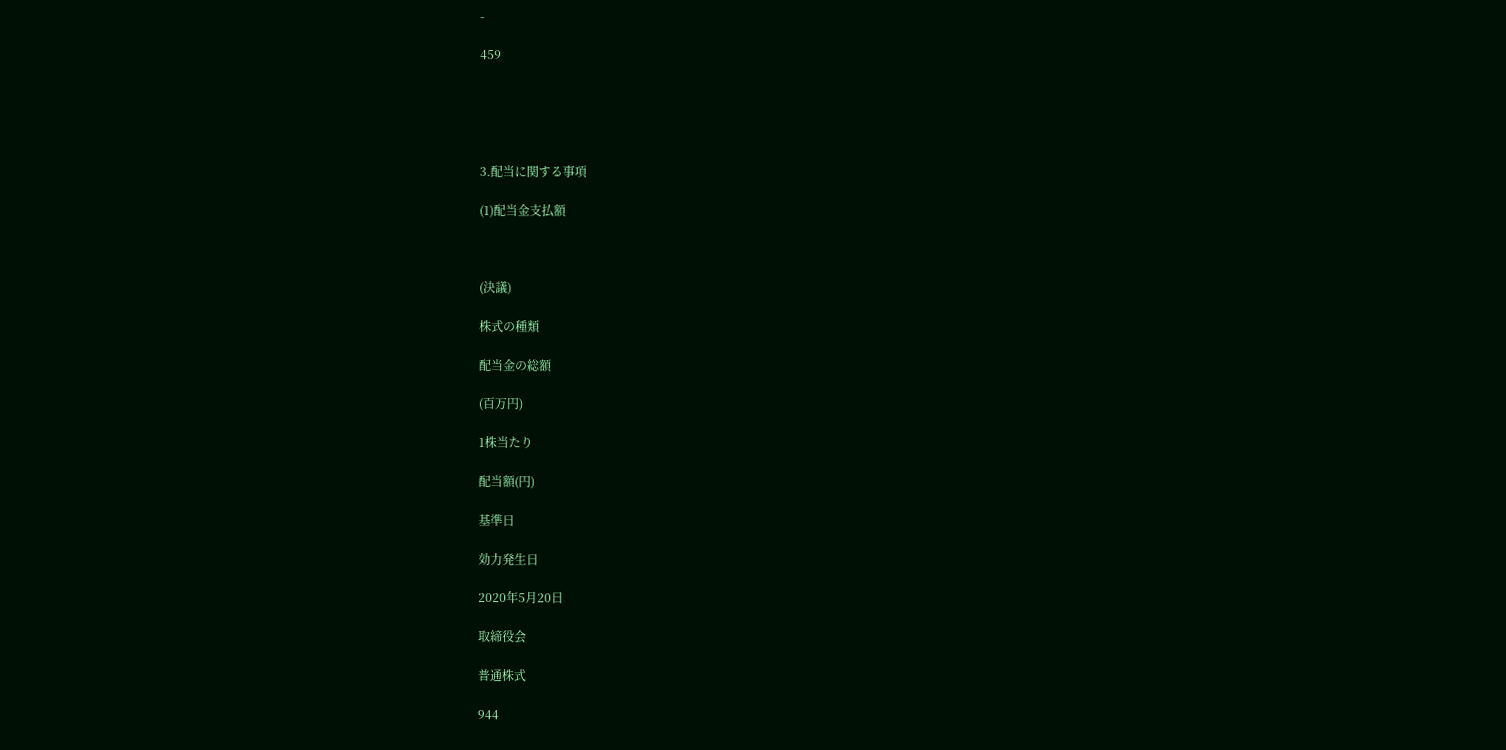-

459





3.配当に関する事項

(1)配当金支払額



(決議)

株式の種類

配当金の総額

(百万円)

1株当たり

配当額(円)

基準日

効力発生日

2020年5月20日

取締役会

普通株式

944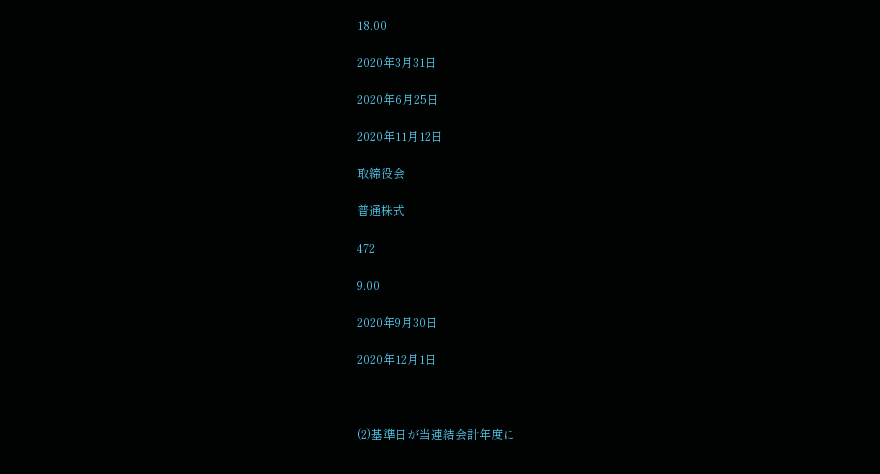18.00

2020年3月31日

2020年6月25日

2020年11月12日

取締役会

普通株式

472

9.00

2020年9月30日

2020年12月1日



(2)基準日が当連結会計年度に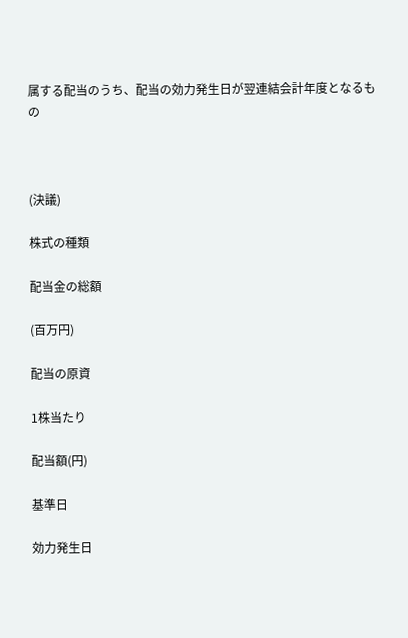属する配当のうち、配当の効力発生日が翌連結会計年度となるもの



(決議)

株式の種類

配当金の総額

(百万円)

配当の原資

1株当たり

配当額(円)

基準日

効力発生日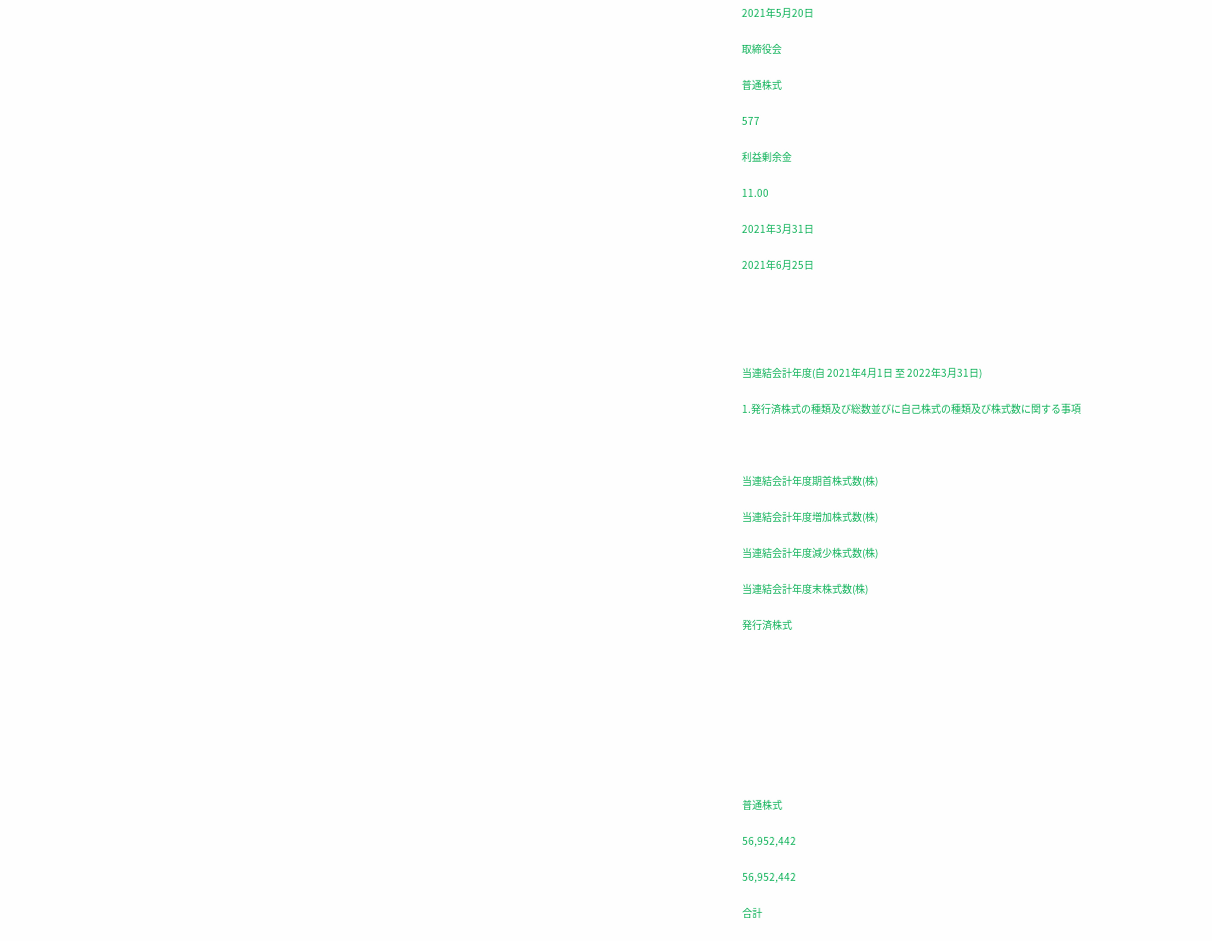2021年5月20日

取締役会

普通株式

577

利益剰余金

11.00

2021年3月31日

2021年6月25日





当連結会計年度(自 2021年4月1日 至 2022年3月31日)

1.発行済株式の種類及び総数並びに自己株式の種類及び株式数に関する事項



当連結会計年度期首株式数(株)

当連結会計年度増加株式数(株)

当連結会計年度減少株式数(株)

当連結会計年度末株式数(株)

発行済株式









普通株式

56,952,442

56,952,442

合計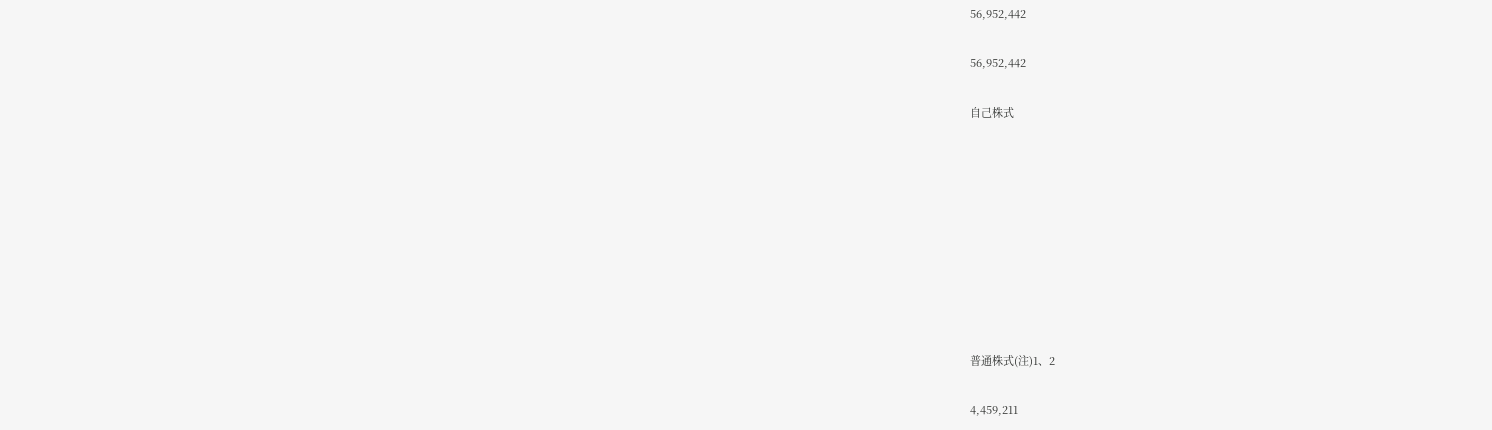56,952,442

56,952,442

自己株式









普通株式(注)1、2

4,459,211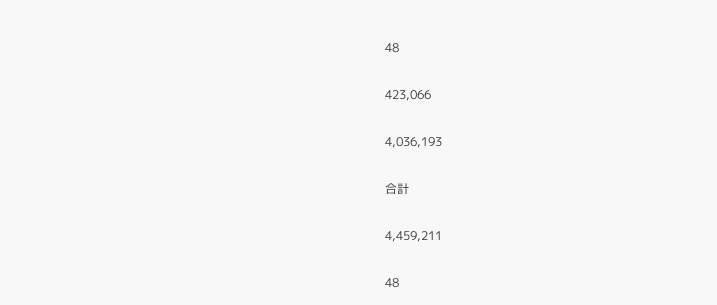48

423,066

4,036,193

合計

4,459,211

48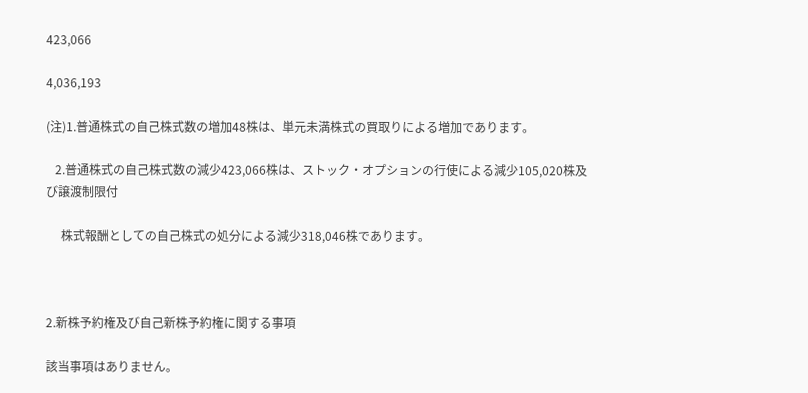423,066

4,036,193

(注)1.普通株式の自己株式数の増加48株は、単元未満株式の買取りによる増加であります。

   2.普通株式の自己株式数の減少423,066株は、ストック・オプションの行使による減少105,020株及び譲渡制限付

     株式報酬としての自己株式の処分による減少318,046株であります。



2.新株予約権及び自己新株予約権に関する事項

該当事項はありません。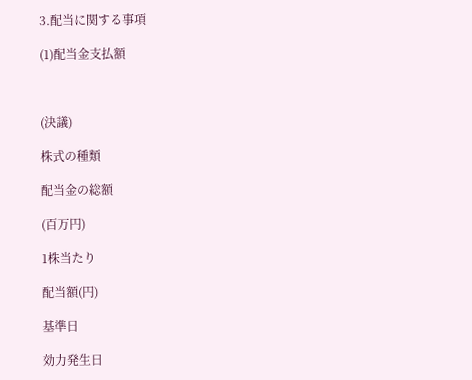3.配当に関する事項

(1)配当金支払額



(決議)

株式の種類

配当金の総額

(百万円)

1株当たり

配当額(円)

基準日

効力発生日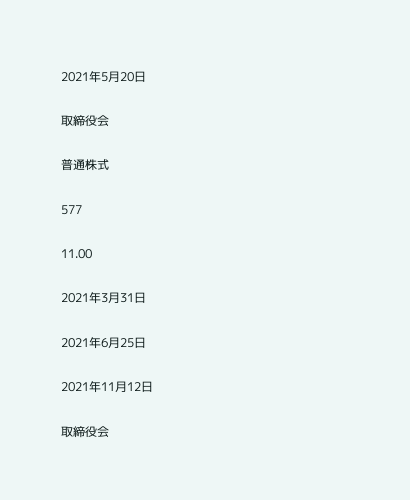2021年5月20日

取締役会

普通株式

577

11.00

2021年3月31日

2021年6月25日

2021年11月12日

取締役会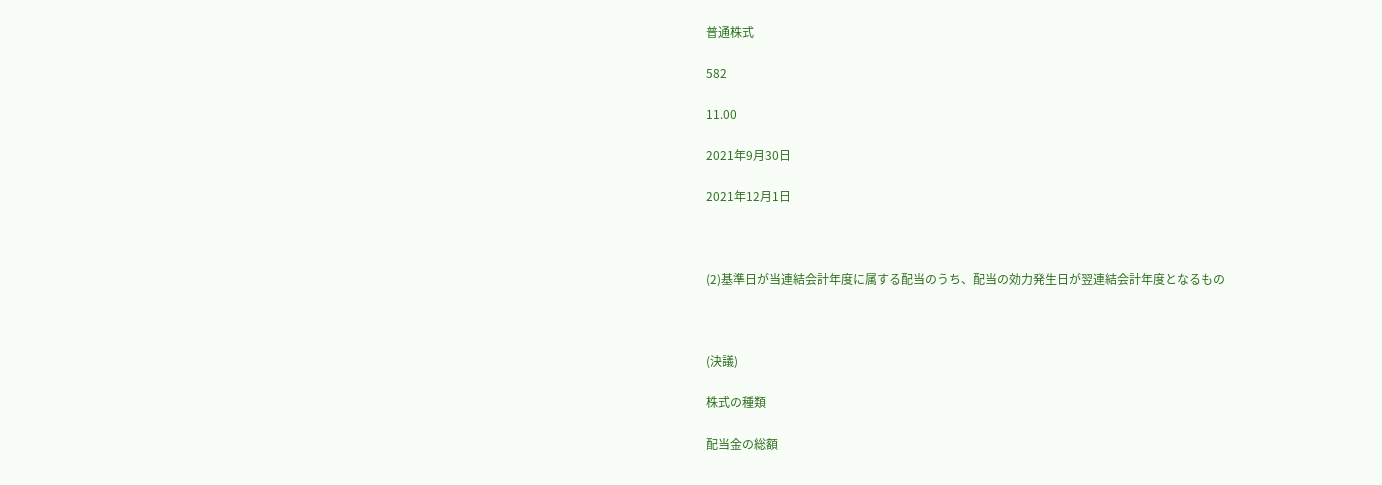普通株式

582

11.00

2021年9月30日

2021年12月1日



(2)基準日が当連結会計年度に属する配当のうち、配当の効力発生日が翌連結会計年度となるもの



(決議)

株式の種類

配当金の総額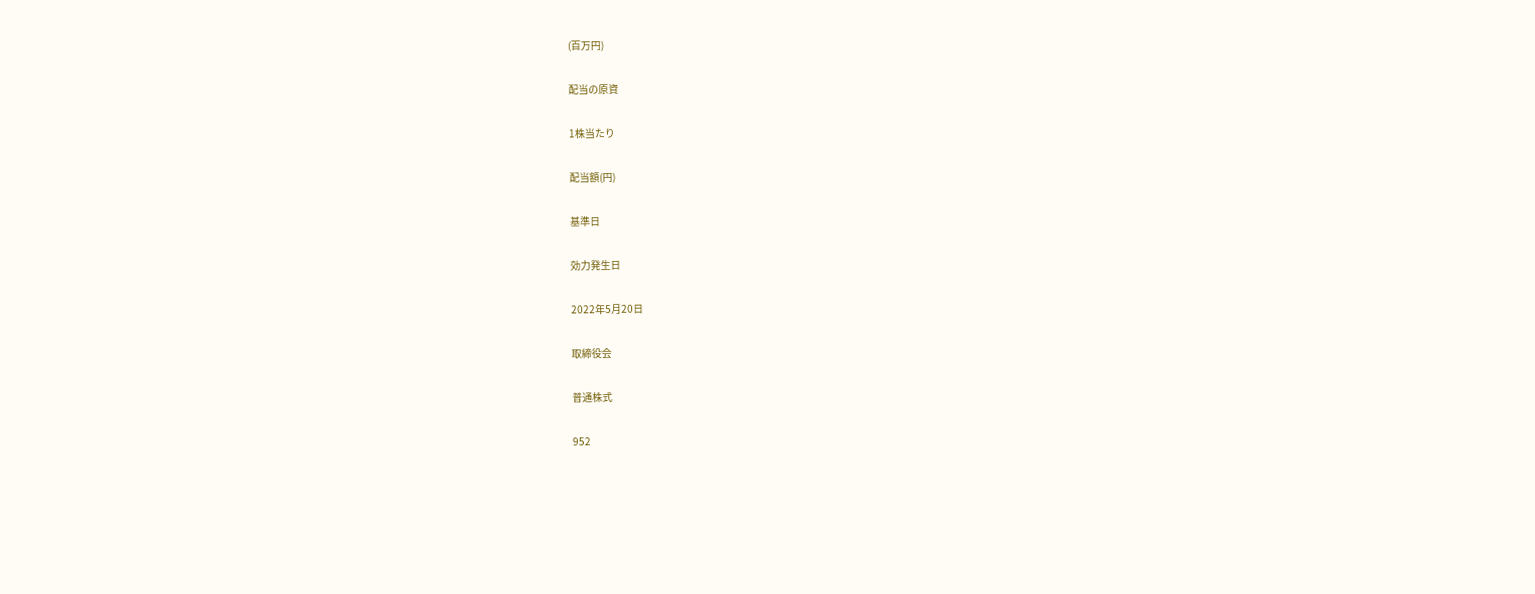(百万円)

配当の原資

1株当たり

配当額(円)

基準日

効力発生日

2022年5月20日

取締役会

普通株式

952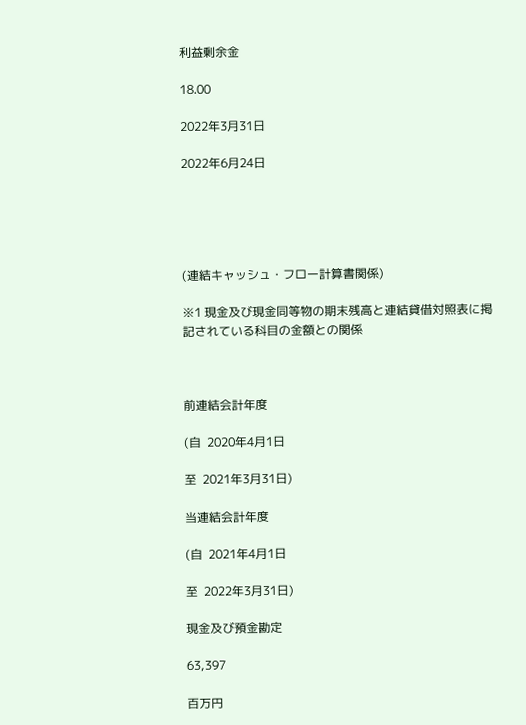利益剰余金

18.00

2022年3月31日

2022年6月24日





(連結キャッシュ・フロー計算書関係)

※1 現金及び現金同等物の期末残高と連結貸借対照表に掲記されている科目の金額との関係



前連結会計年度

(自  2020年4月1日

至  2021年3月31日)

当連結会計年度

(自  2021年4月1日

至  2022年3月31日)

現金及び預金勘定

63,397

百万円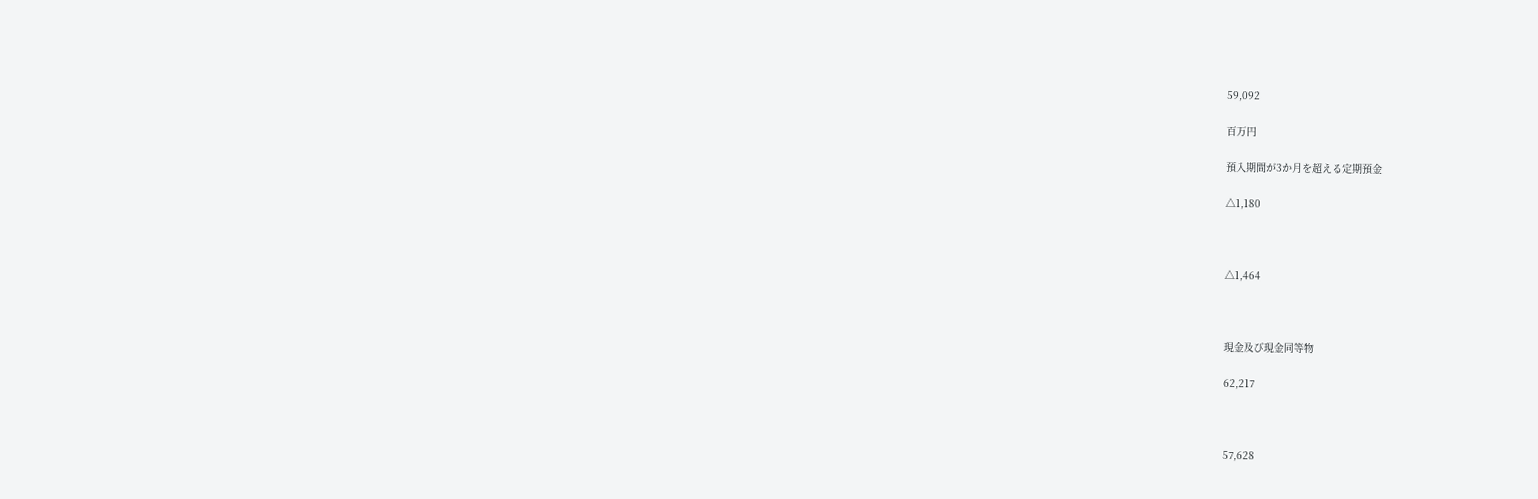59,092

百万円

預入期間が3か月を超える定期預金

△1,180



△1,464



現金及び現金同等物

62,217



57,628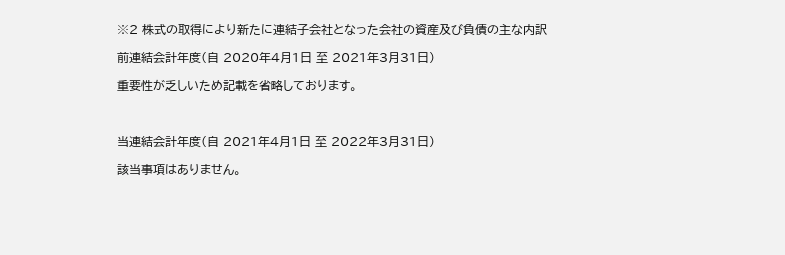※2 株式の取得により新たに連結子会社となった会社の資産及び負債の主な内訳

前連結会計年度(自 2020年4月1日 至 2021年3月31日)

重要性が乏しいため記載を省略しております。



当連結会計年度(自 2021年4月1日 至 2022年3月31日)

該当事項はありません。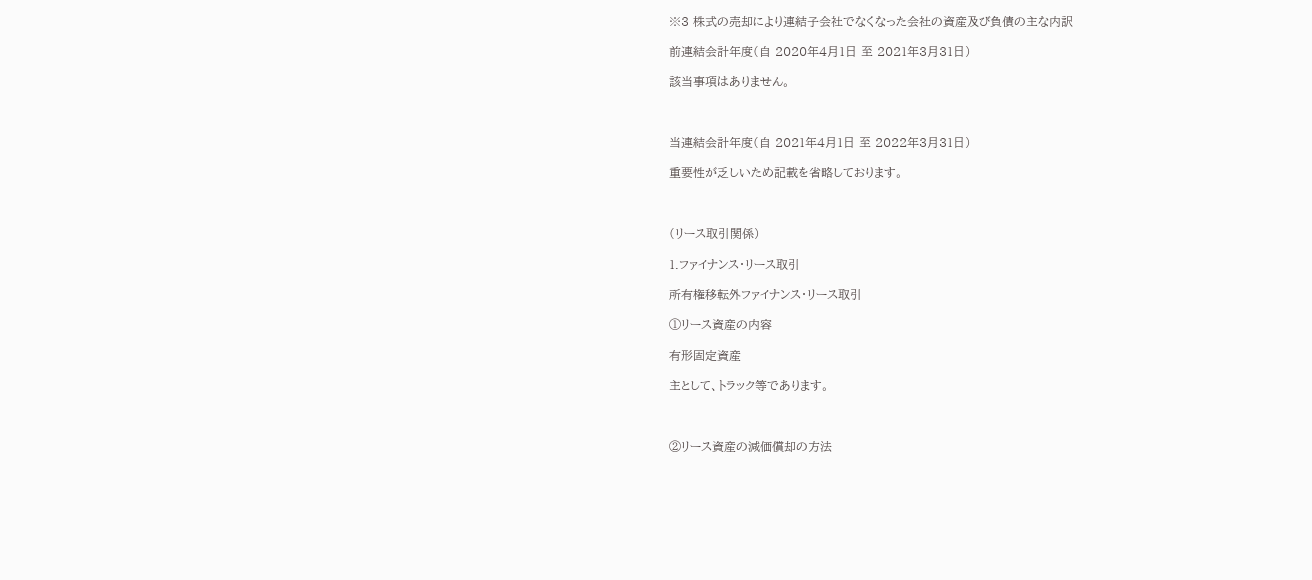※3 株式の売却により連結子会社でなくなった会社の資産及び負債の主な内訳

前連結会計年度(自 2020年4月1日 至 2021年3月31日)

該当事項はありません。



当連結会計年度(自 2021年4月1日 至 2022年3月31日)

重要性が乏しいため記載を省略しております。



(リース取引関係)

1.ファイナンス・リース取引

所有権移転外ファイナンス・リース取引

①リース資産の内容

有形固定資産

主として、トラック等であります。



②リース資産の減価償却の方法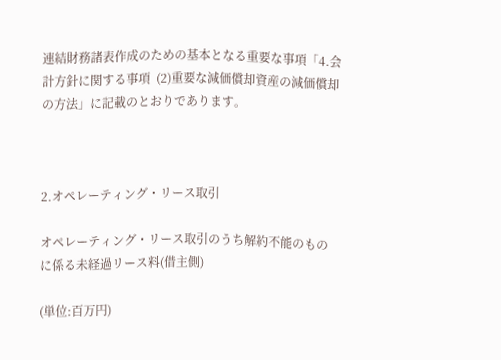連結財務諸表作成のための基本となる重要な事項「4.会計方針に関する事項  (2)重要な減価償却資産の減価償却の方法」に記載のとおりであります。



2.オペレーティング・リース取引

オペレーティング・リース取引のうち解約不能のものに係る未経過リース料(借主側)

(単位:百万円)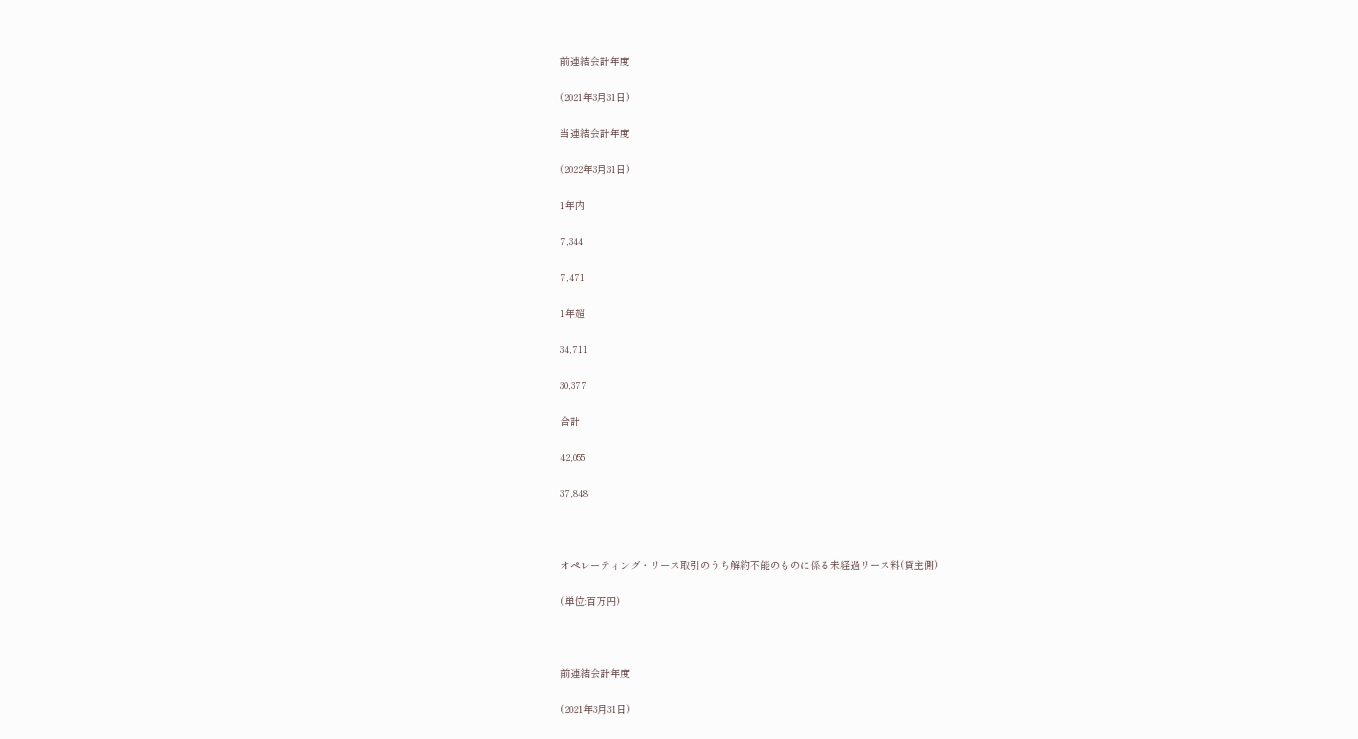前連結会計年度

(2021年3月31日)

当連結会計年度

(2022年3月31日)

1年内

7,344

7,471

1年超

34,711

30,377

合計

42,055

37,848



オペレーティング・リース取引のうち解約不能のものに係る未経過リース料(貸主側)

(単位:百万円)



前連結会計年度

(2021年3月31日)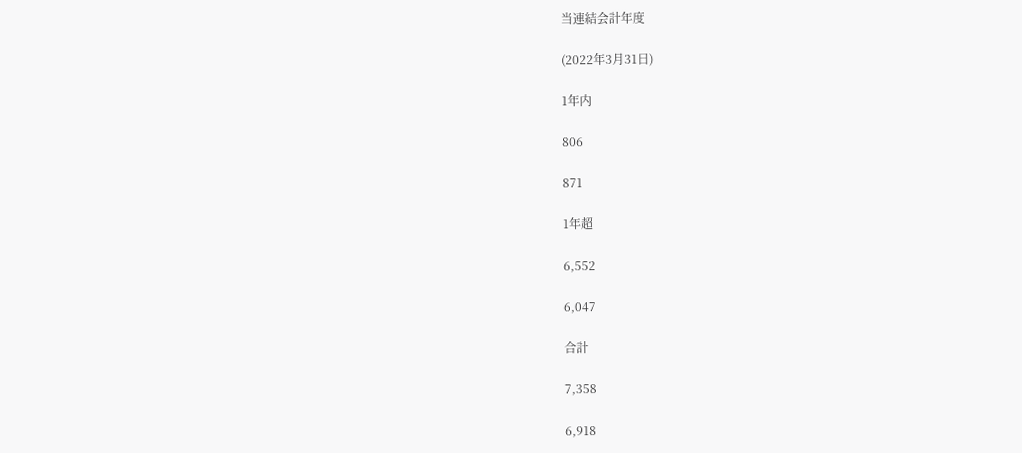当連結会計年度

(2022年3月31日)

1年内

806

871

1年超

6,552

6,047

合計

7,358

6,918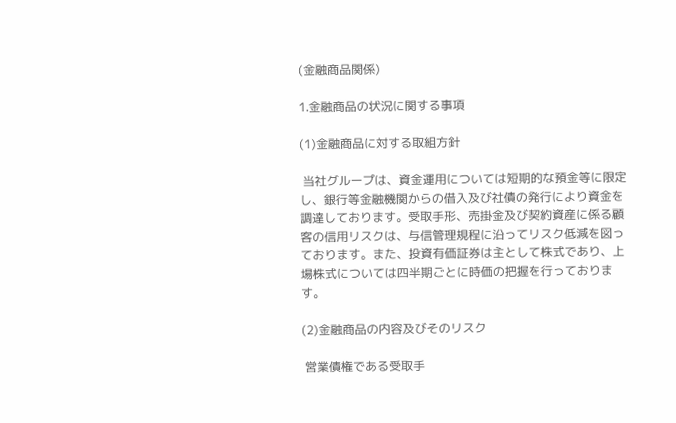(金融商品関係)

1.金融商品の状況に関する事項

(1)金融商品に対する取組方針

 当社グループは、資金運用については短期的な預金等に限定し、銀行等金融機関からの借入及び社債の発行により資金を調達しております。受取手形、売掛金及び契約資産に係る顧客の信用リスクは、与信管理規程に沿ってリスク低減を図っております。また、投資有価証券は主として株式であり、上場株式については四半期ごとに時価の把握を行っております。

(2)金融商品の内容及びそのリスク

 営業債権である受取手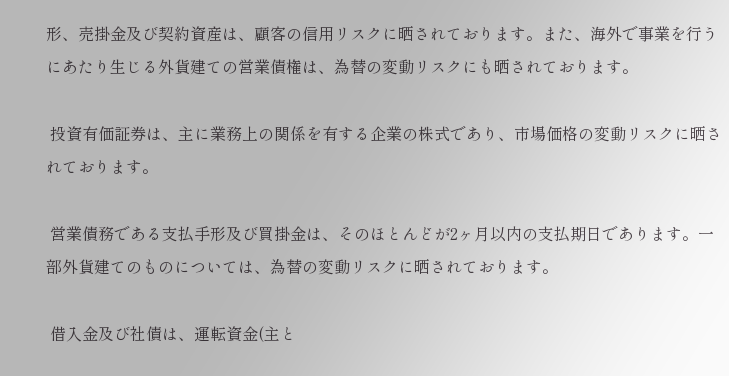形、売掛金及び契約資産は、顧客の信用リスクに晒されております。また、海外で事業を行うにあたり生じる外貨建ての営業債権は、為替の変動リスクにも晒されております。

 投資有価証券は、主に業務上の関係を有する企業の株式であり、市場価格の変動リスクに晒されております。

 営業債務である支払手形及び買掛金は、そのほとんどが2ヶ月以内の支払期日であります。一部外貨建てのものについては、為替の変動リスクに晒されております。

 借入金及び社債は、運転資金(主と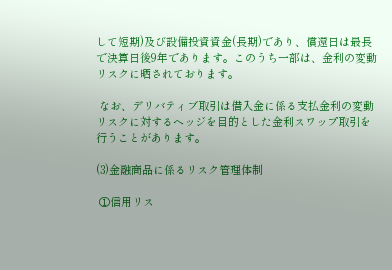して短期)及び設備投資資金(長期)であり、償還日は最長で決算日後9年であります。このうち一部は、金利の変動リスクに晒されております。

 なお、デリバティブ取引は借入金に係る支払金利の変動リスクに対するヘッジを目的とした金利スワップ取引を行うことがあります。

(3)金融商品に係るリスク管理体制

 ①信用リス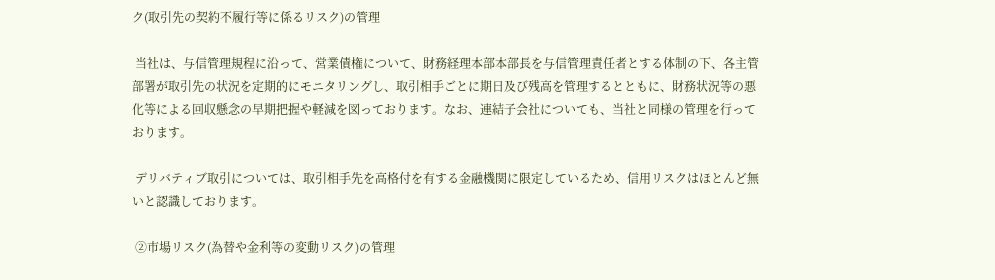ク(取引先の契約不履行等に係るリスク)の管理

 当社は、与信管理規程に沿って、営業債権について、財務経理本部本部長を与信管理責任者とする体制の下、各主管部署が取引先の状況を定期的にモニタリングし、取引相手ごとに期日及び残高を管理するとともに、財務状況等の悪化等による回収懸念の早期把握や軽減を図っております。なお、連結子会社についても、当社と同様の管理を行っております。

 デリバティブ取引については、取引相手先を高格付を有する金融機関に限定しているため、信用リスクはほとんど無いと認識しております。

 ②市場リスク(為替や金利等の変動リスク)の管理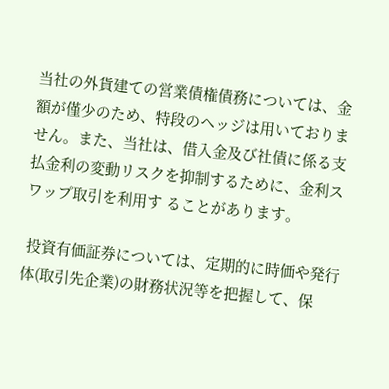当社の外貨建ての営業債権債務については、金額が僅少のため、特段のヘッジは用いておりません。また、当社は、借入金及び社債に係る支払金利の変動リスクを抑制するために、金利スワップ取引を利用す ることがあります。

 投資有価証券については、定期的に時価や発行体(取引先企業)の財務状況等を把握して、保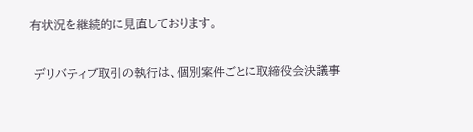有状況を継続的に見直しております。

 デリバティブ取引の執行は、個別案件ごとに取締役会決議事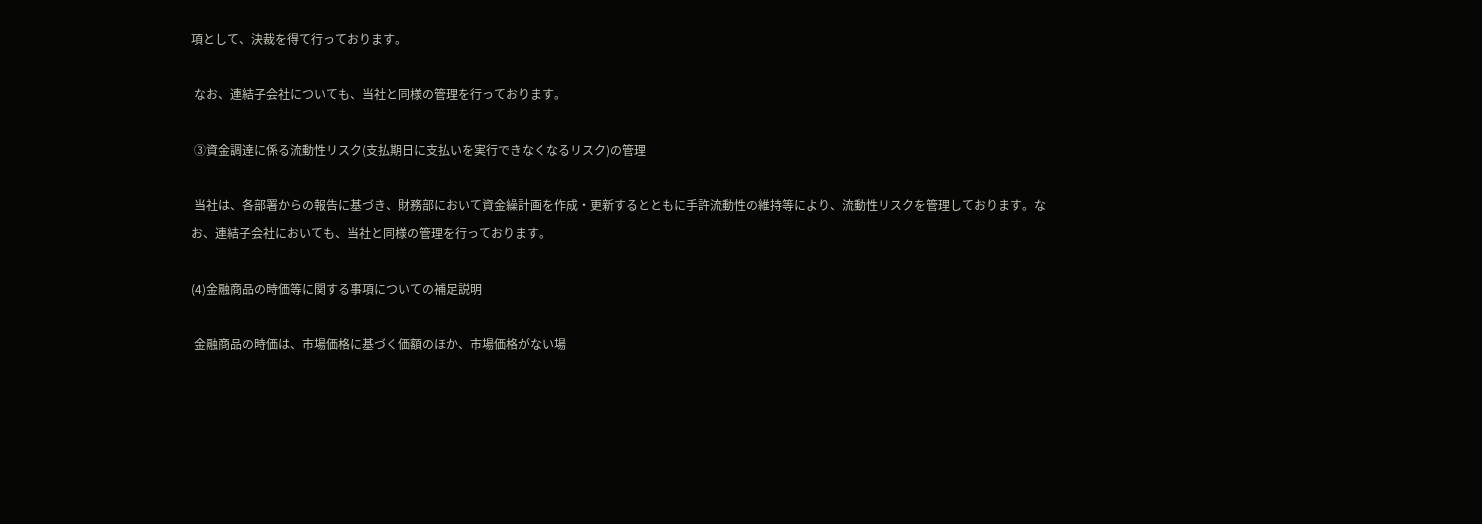項として、決裁を得て行っております。

 なお、連結子会社についても、当社と同様の管理を行っております。

 ③資金調達に係る流動性リスク(支払期日に支払いを実行できなくなるリスク)の管理

 当社は、各部署からの報告に基づき、財務部において資金繰計画を作成・更新するとともに手許流動性の維持等により、流動性リスクを管理しております。なお、連結子会社においても、当社と同様の管理を行っております。

(4)金融商品の時価等に関する事項についての補足説明

 金融商品の時価は、市場価格に基づく価額のほか、市場価格がない場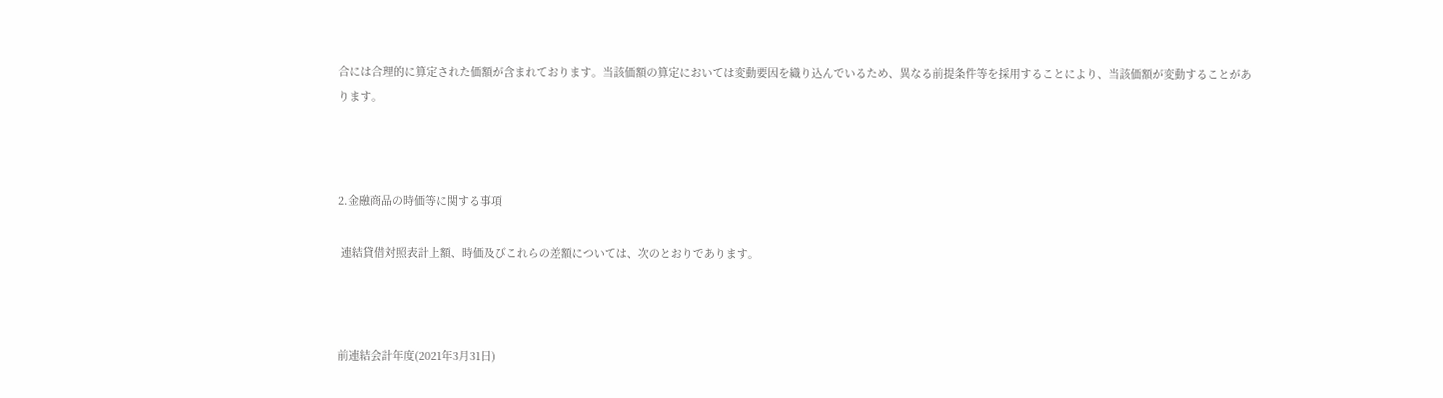合には合理的に算定された価額が含まれております。当該価額の算定においては変動要因を織り込んでいるため、異なる前提条件等を採用することにより、当該価額が変動することがあります。



2.金融商品の時価等に関する事項

 連結貸借対照表計上額、時価及びこれらの差額については、次のとおりであります。



前連結会計年度(2021年3月31日)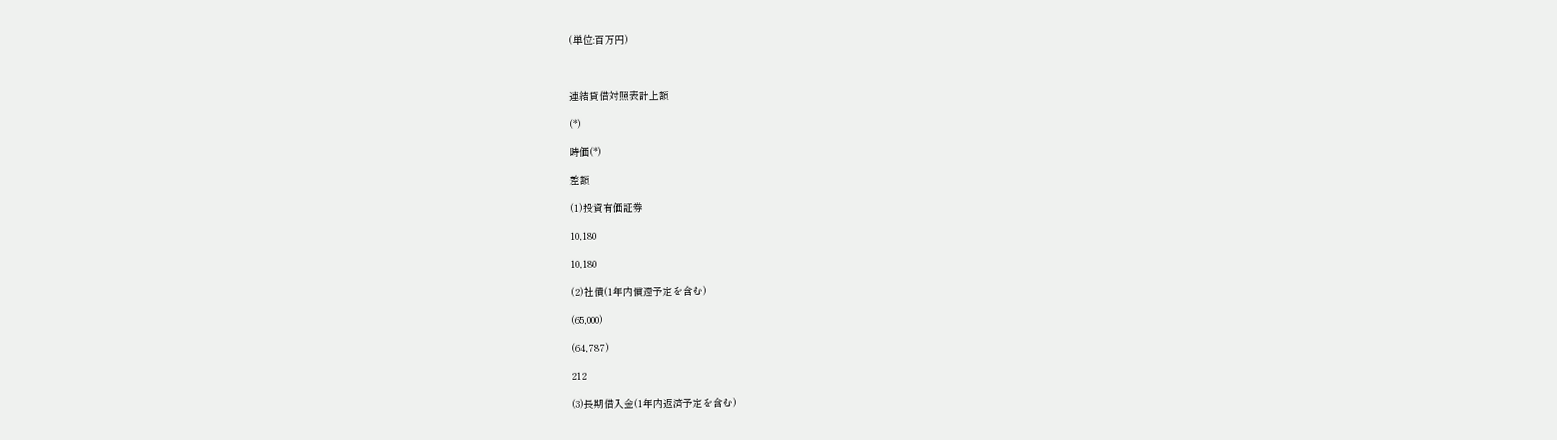(単位:百万円)



連結貸借対照表計上額

(*)

時価(*)

差額

(1)投資有価証券

10,180

10,180

(2)社債(1年内償還予定を含む)

(65,000)

(64,787)

212

(3)長期借入金(1年内返済予定を含む)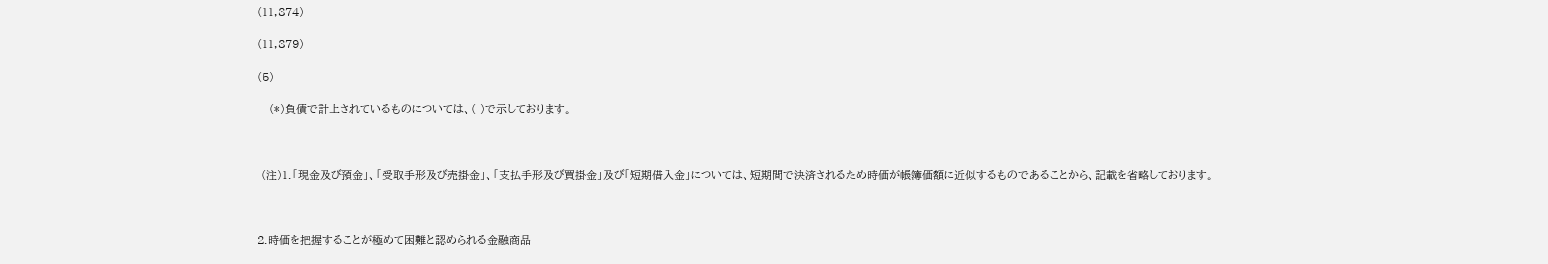(11,874)

(11,879)

(5)

   (*)負債で計上されているものについては、( )で示しております。



 (注)1.「現金及び預金」、「受取手形及び売掛金」、「支払手形及び買掛金」及び「短期借入金」については、短期間で決済されるため時価が帳簿価額に近似するものであることから、記載を省略しております。



2.時価を把握することが極めて困難と認められる金融商品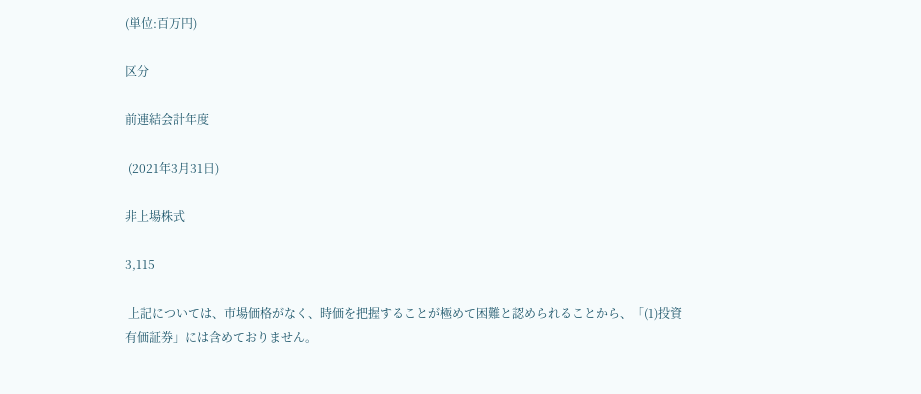(単位:百万円)

区分

前連結会計年度

 (2021年3月31日)

非上場株式

3,115

 上記については、市場価格がなく、時価を把握することが極めて困難と認められることから、「(1)投資有価証券」には含めておりません。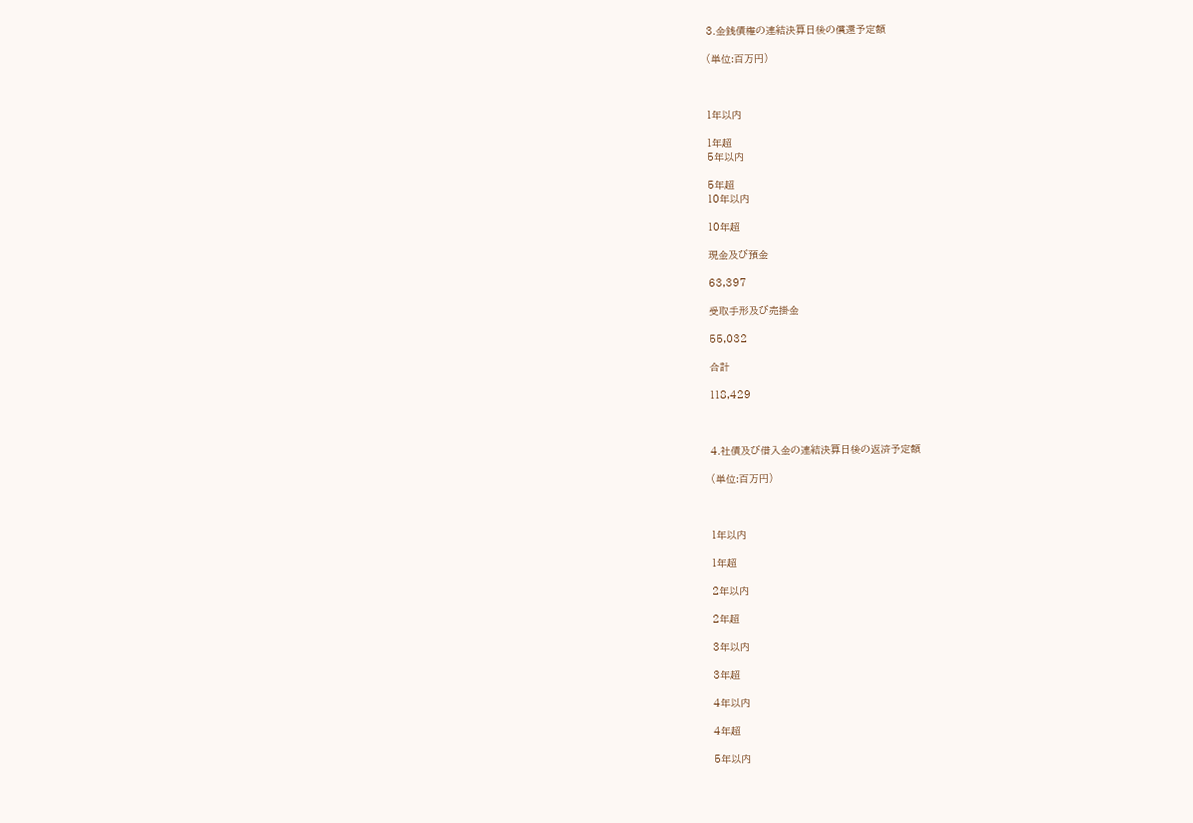3.金銭債権の連結決算日後の償還予定額

(単位:百万円)



1年以内

1年超
5年以内

5年超
10年以内

10年超

現金及び預金

63,397

受取手形及び売掛金

55,032

合計

118,429



4.社債及び借入金の連結決算日後の返済予定額

(単位:百万円)



1年以内

1年超

2年以内

2年超

3年以内

3年超

4年以内

4年超

5年以内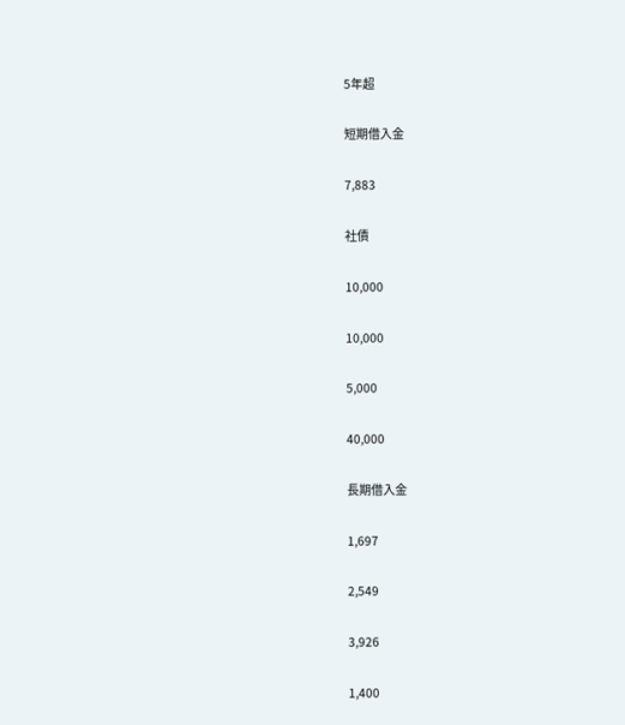5年超

短期借入金

7,883

社債

10,000

10,000

5,000

40,000

長期借入金

1,697

2,549

3,926

1,400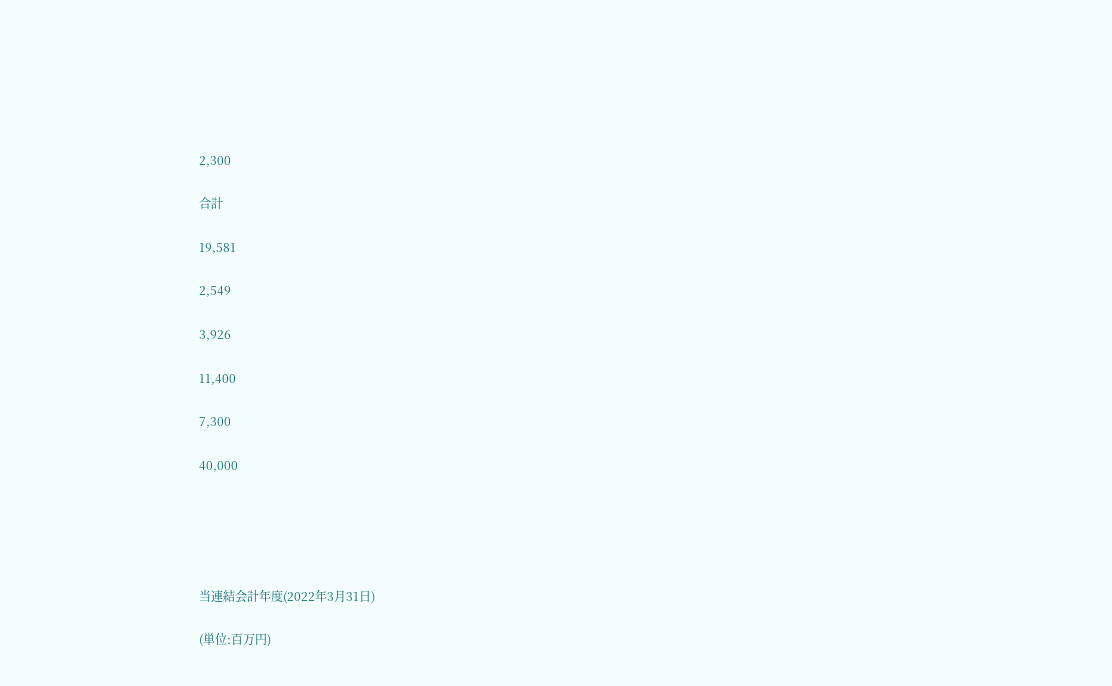2,300

合計

19,581

2,549

3,926

11,400

7,300

40,000





当連結会計年度(2022年3月31日)

(単位:百万円)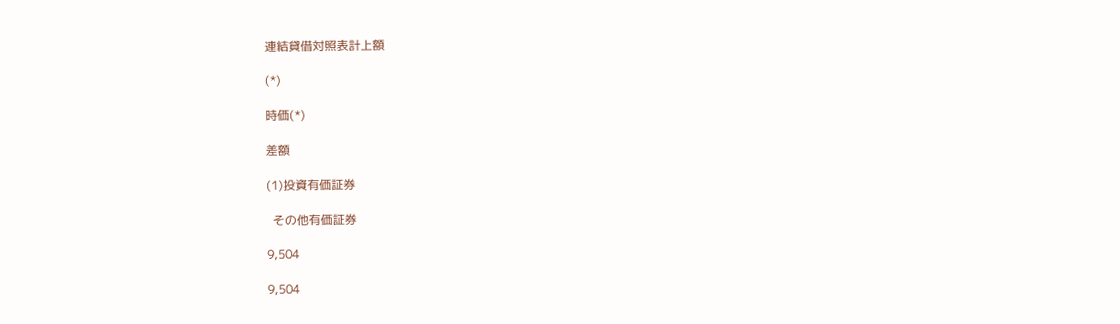連結貸借対照表計上額

(*)

時価(*)

差額

(1)投資有価証券

  その他有価証券

9,504

9,504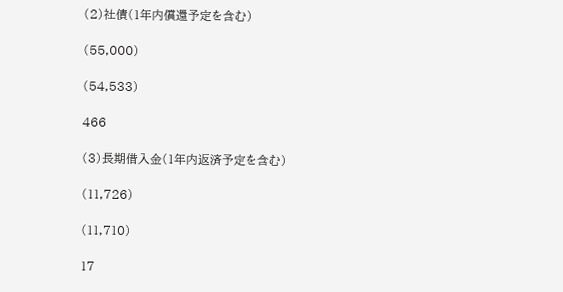(2)社債(1年内償還予定を含む)

(55,000)

(54,533)

466

(3)長期借入金(1年内返済予定を含む)

(11,726)

(11,710)

17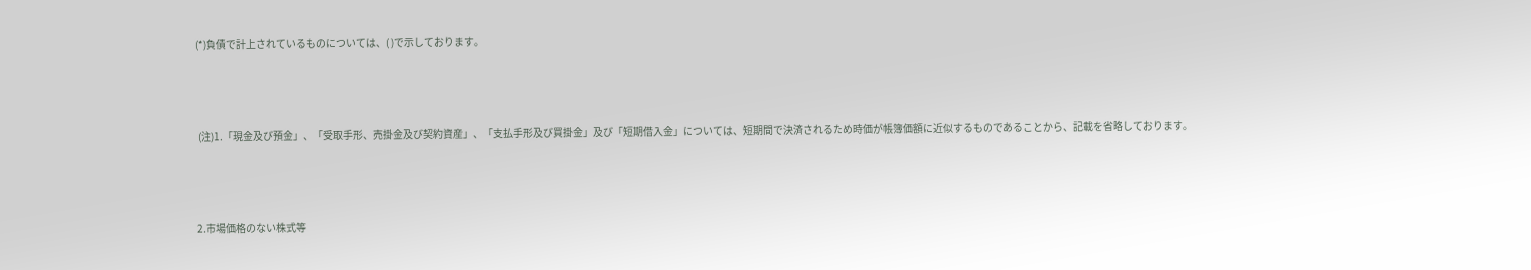(*)負債で計上されているものについては、( )で示しております。



 (注)1.「現金及び預金」、「受取手形、売掛金及び契約資産」、「支払手形及び買掛金」及び「短期借入金」については、短期間で決済されるため時価が帳簿価額に近似するものであることから、記載を省略しております。



2.市場価格のない株式等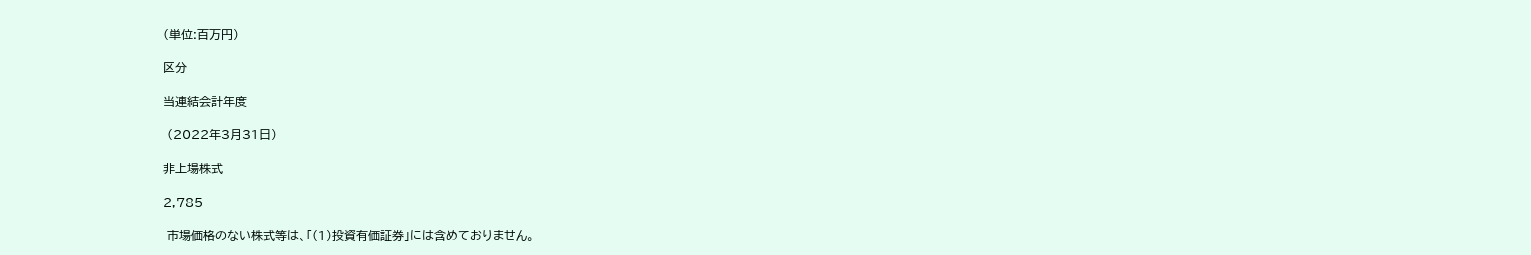(単位:百万円)

区分

当連結会計年度

 (2022年3月31日)

非上場株式

2,785

 市場価格のない株式等は、「(1)投資有価証券」には含めておりません。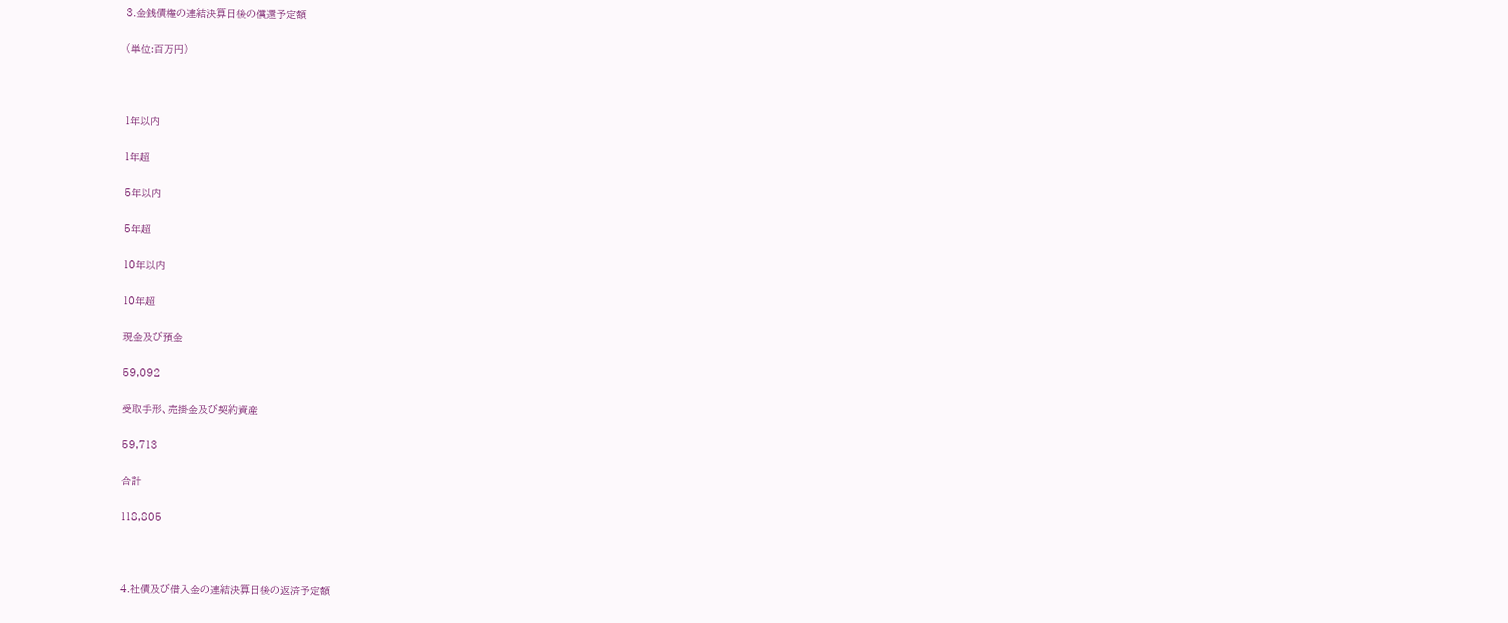3.金銭債権の連結決算日後の償還予定額

(単位:百万円)



1年以内

1年超

5年以内

5年超

10年以内

10年超

現金及び預金

59,092

受取手形、売掛金及び契約資産

59,713

合計

118,805



4.社債及び借入金の連結決算日後の返済予定額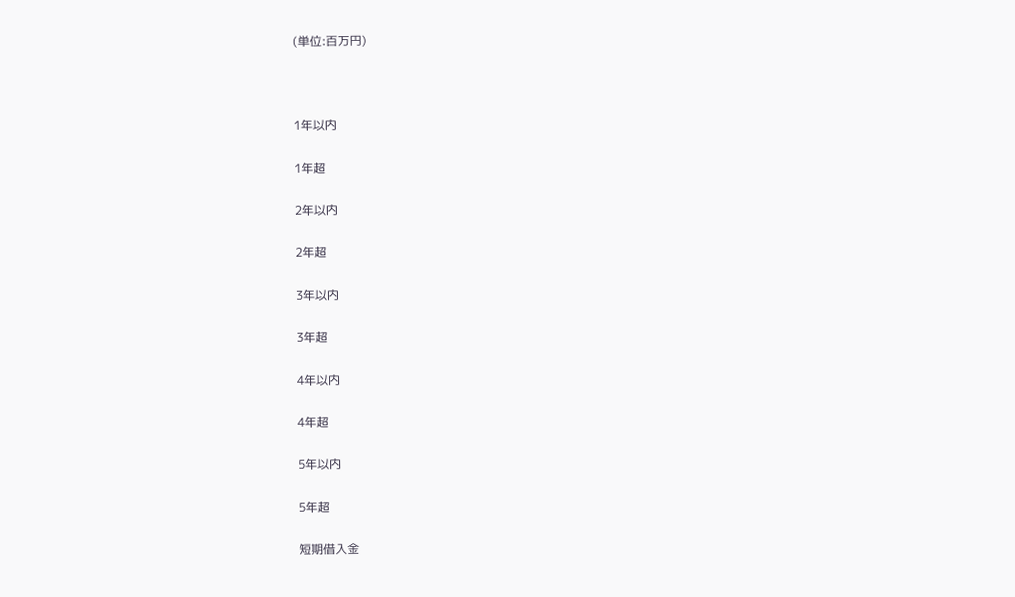(単位:百万円)



1年以内

1年超

2年以内

2年超

3年以内

3年超

4年以内

4年超

5年以内

5年超

短期借入金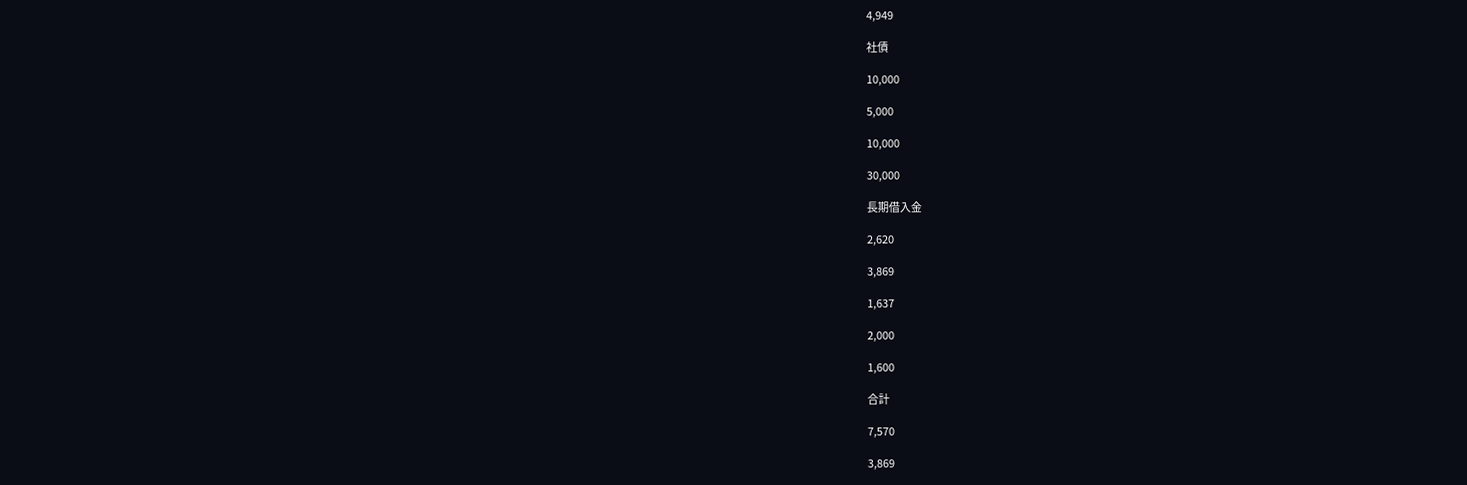4,949

社債

10,000

5,000

10,000

30,000

長期借入金

2,620

3,869

1,637

2,000

1,600

合計

7,570

3,869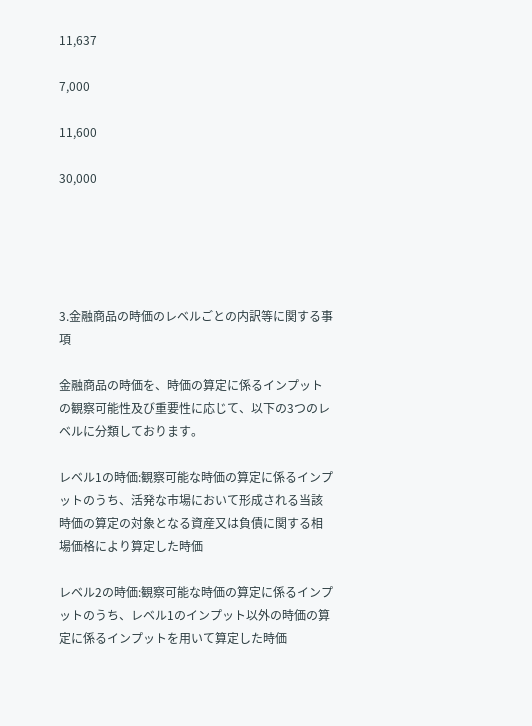11,637

7,000

11,600

30,000





3.金融商品の時価のレベルごとの内訳等に関する事項

金融商品の時価を、時価の算定に係るインプットの観察可能性及び重要性に応じて、以下の3つのレベルに分類しております。

レベル1の時価:観察可能な時価の算定に係るインプットのうち、活発な市場において形成される当該時価の算定の対象となる資産又は負債に関する相場価格により算定した時価

レベル2の時価:観察可能な時価の算定に係るインプットのうち、レベル1のインプット以外の時価の算定に係るインプットを用いて算定した時価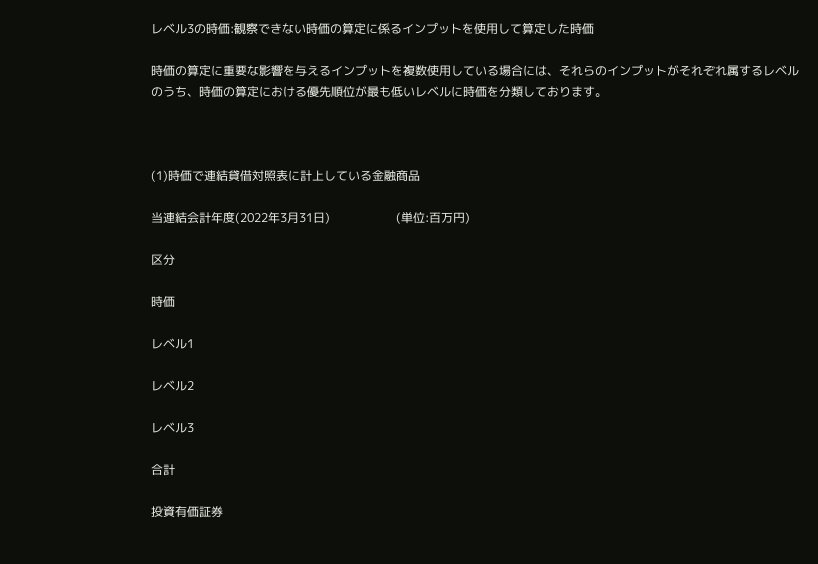レベル3の時価:観察できない時価の算定に係るインプットを使用して算定した時価

時価の算定に重要な影響を与えるインプットを複数使用している場合には、それらのインプットがそれぞれ属するレベルのうち、時価の算定における優先順位が最も低いレベルに時価を分類しております。



(1)時価で連結貸借対照表に計上している金融商品

当連結会計年度(2022年3月31日)                      (単位:百万円)

区分

時価

レベル1

レベル2

レベル3

合計

投資有価証券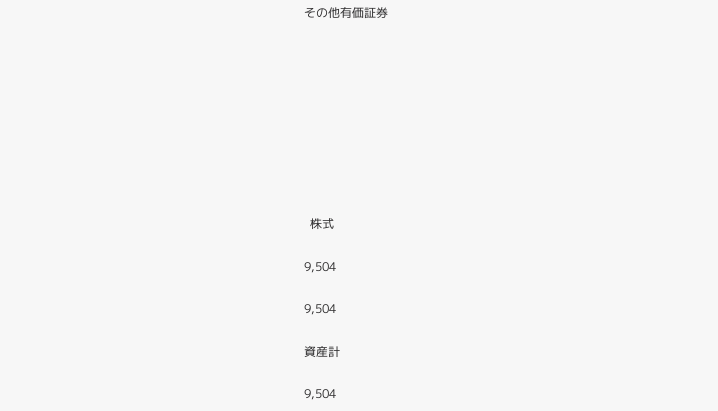その他有価証券









  株式

9,504

9,504

資産計

9,504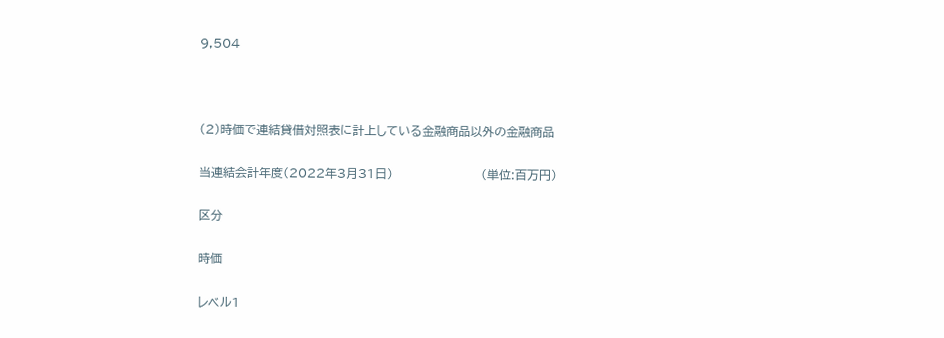9,504



(2)時価で連結貸借対照表に計上している金融商品以外の金融商品

当連結会計年度(2022年3月31日)                      (単位:百万円)

区分

時価

レベル1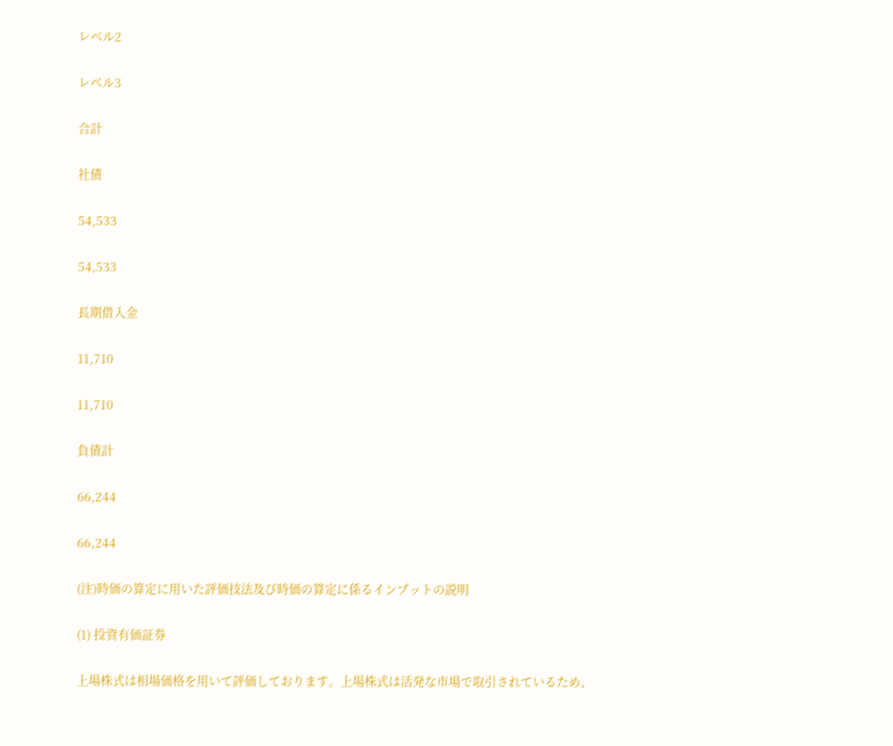レベル2

レベル3

合計

社債

54,533

54,533

長期借入金

11,710

11,710

負債計

66,244

66,244

(注)時価の算定に用いた評価技法及び時価の算定に係るインプットの説明

(1) 投資有価証券

上場株式は相場価格を用いて評価しております。上場株式は活発な市場で取引されているため、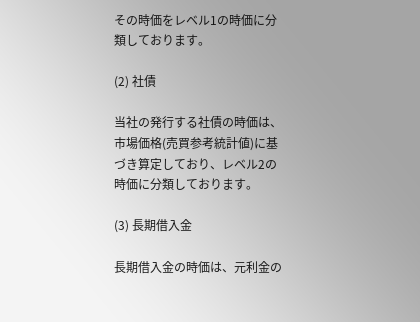その時価をレベル1の時価に分類しております。

(2) 社債

当社の発行する社債の時価は、市場価格(売買参考統計値)に基づき算定しており、レベル2の時価に分類しております。

(3) 長期借入金

長期借入金の時価は、元利金の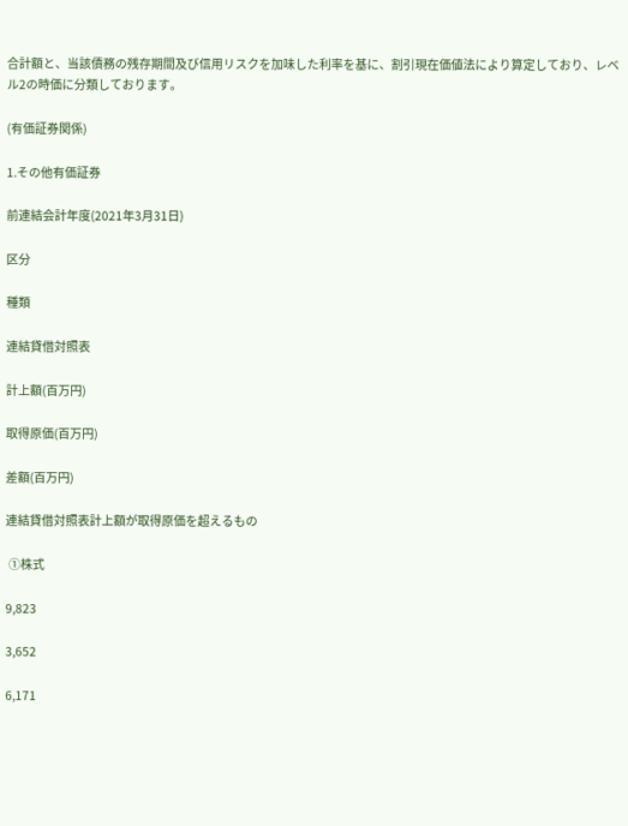合計額と、当該債務の残存期間及び信用リスクを加味した利率を基に、割引現在価値法により算定しており、レベル2の時価に分類しております。

(有価証券関係)

1.その他有価証券

前連結会計年度(2021年3月31日)

区分

種類

連結貸借対照表

計上額(百万円)

取得原価(百万円)

差額(百万円)

連結貸借対照表計上額が取得原価を超えるもの

 ①株式

9,823

3,652

6,171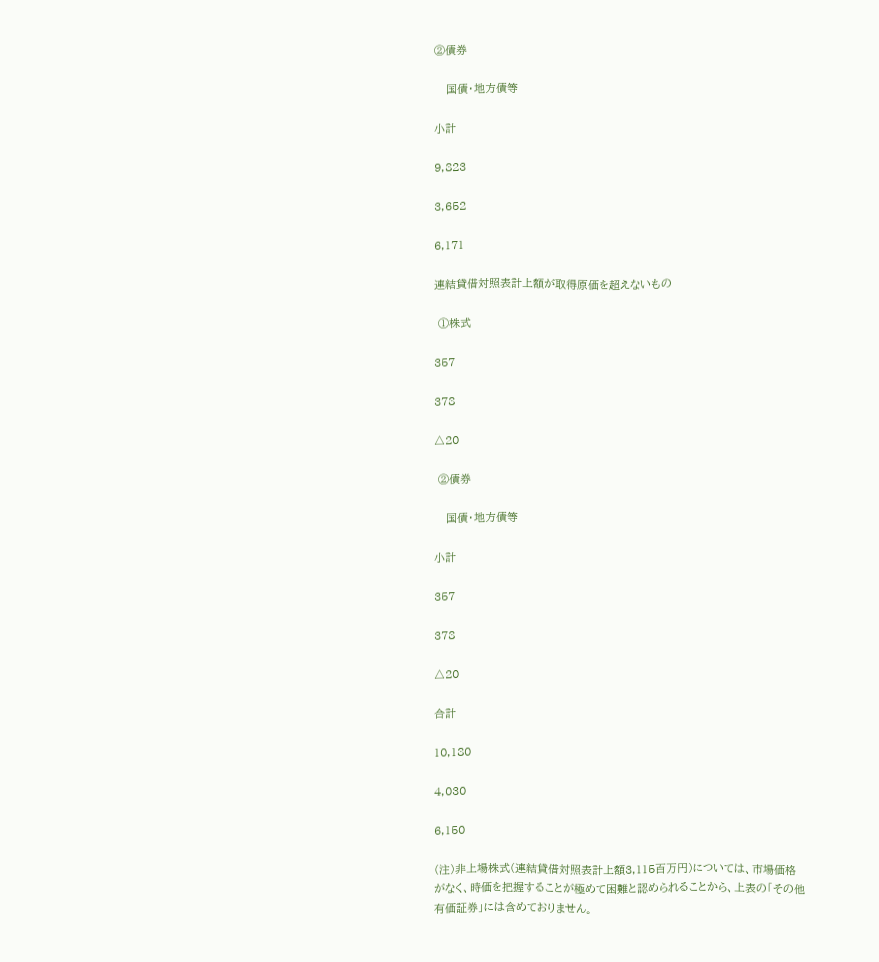②債券

   国債・地方債等

小計

9,823

3,652

6,171

連結貸借対照表計上額が取得原価を超えないもの

 ①株式

357

378

△20

 ②債券

   国債・地方債等

小計

357

378

△20

合計

10,180

4,030

6,150

(注)非上場株式(連結貸借対照表計上額3,115百万円)については、市場価格がなく、時価を把握することが極めて困難と認められることから、上表の「その他有価証券」には含めておりません。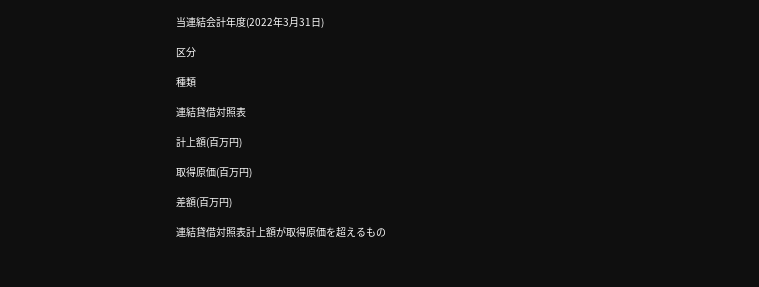当連結会計年度(2022年3月31日)

区分

種類

連結貸借対照表

計上額(百万円)

取得原価(百万円)

差額(百万円)

連結貸借対照表計上額が取得原価を超えるもの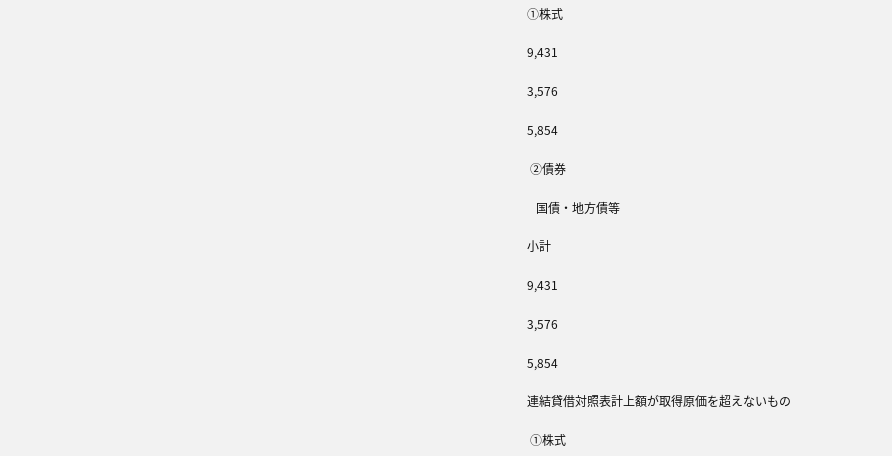①株式

9,431

3,576

5,854

 ②債券

   国債・地方債等

小計

9,431

3,576

5,854

連結貸借対照表計上額が取得原価を超えないもの

 ①株式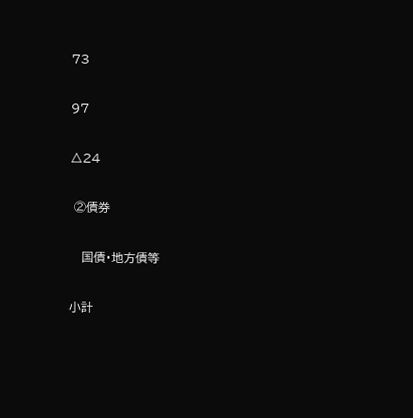73

97

△24

 ②債券

   国債・地方債等

小計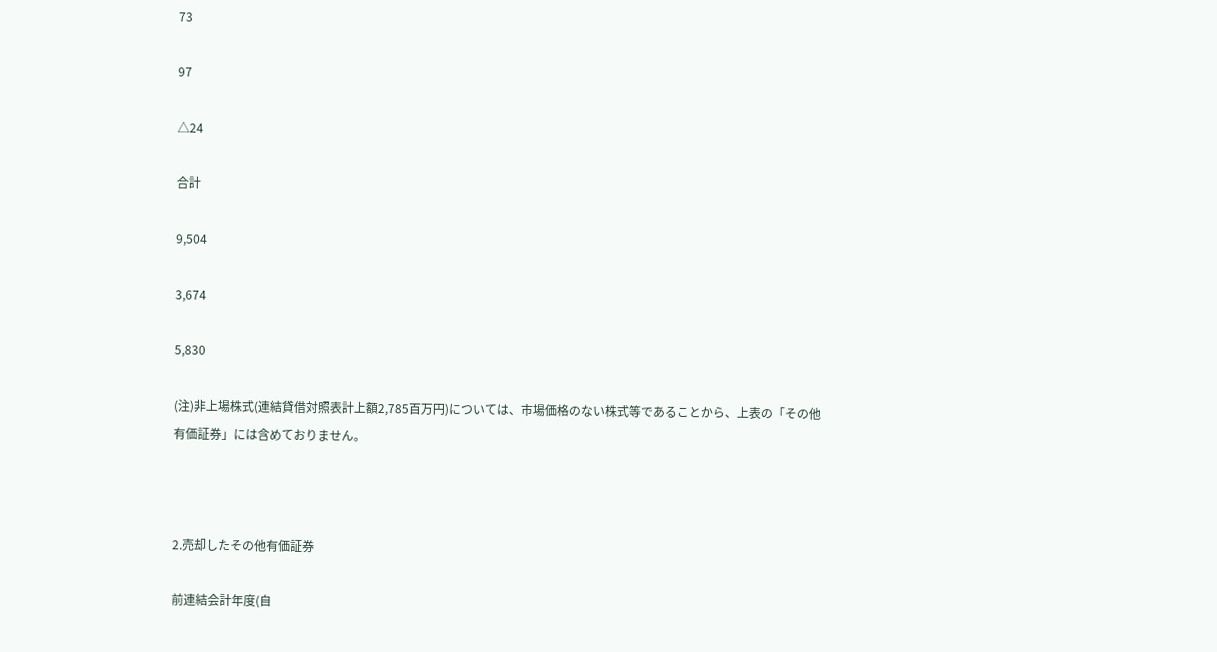73

97

△24

合計

9,504

3,674

5,830

(注)非上場株式(連結貸借対照表計上額2,785百万円)については、市場価格のない株式等であることから、上表の「その他有価証券」には含めておりません。



2.売却したその他有価証券

前連結会計年度(自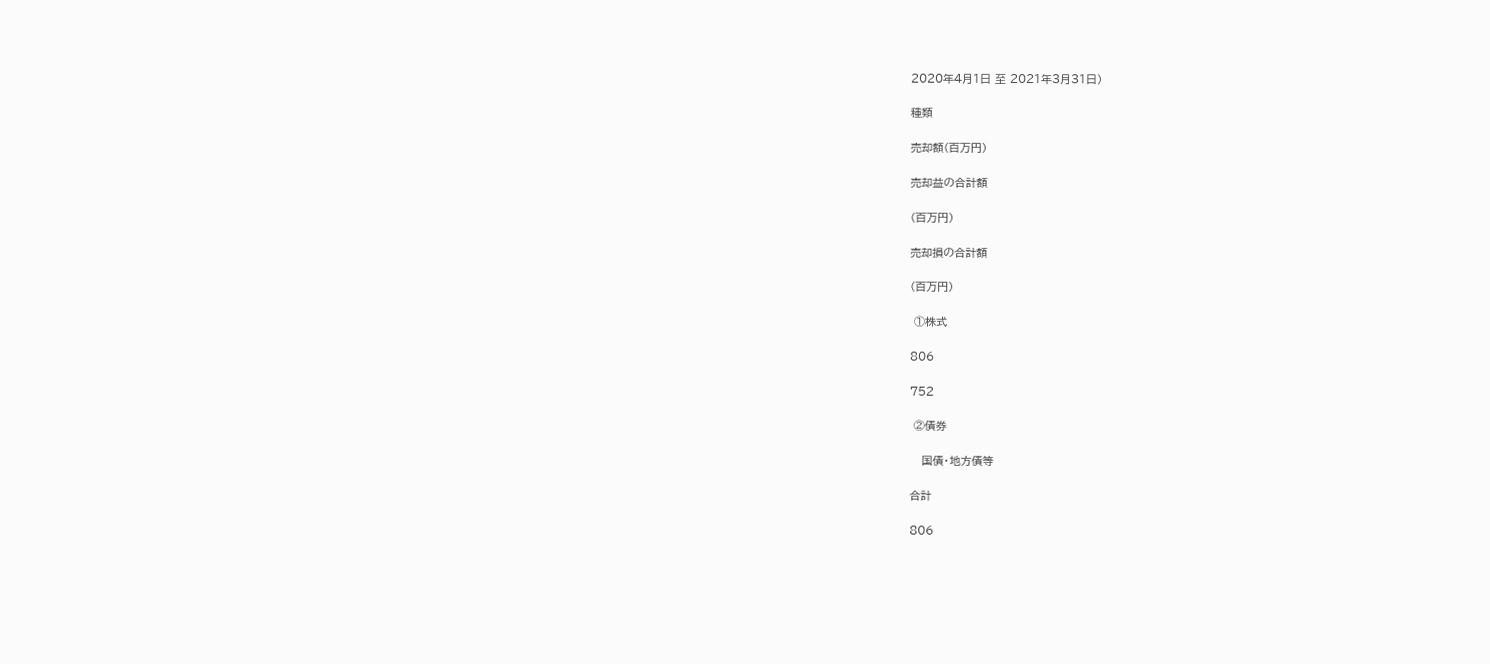2020年4月1日 至 2021年3月31日)

種類

売却額(百万円)

売却益の合計額

(百万円)

売却損の合計額

(百万円)

 ①株式

806

752

 ②債券

   国債・地方債等

合計

806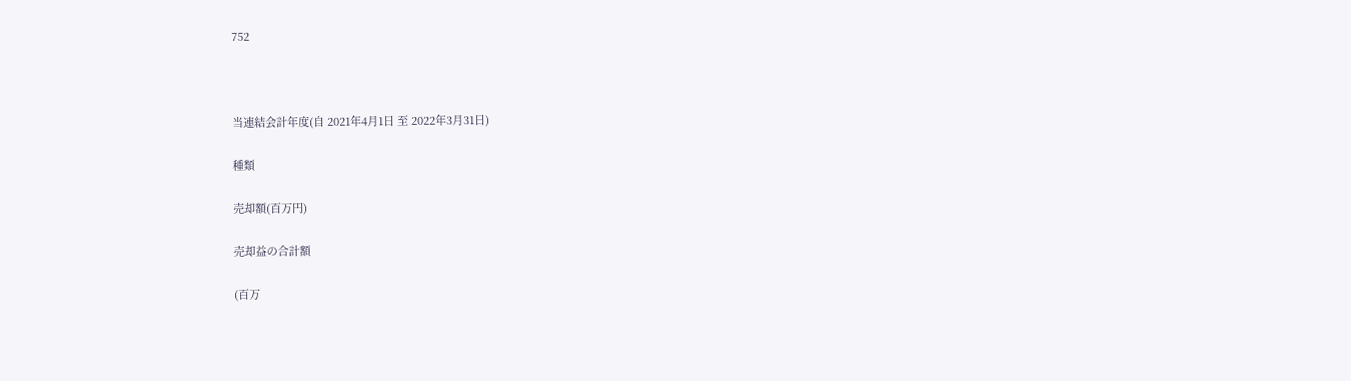752



当連結会計年度(自 2021年4月1日 至 2022年3月31日)

種類

売却額(百万円)

売却益の合計額

(百万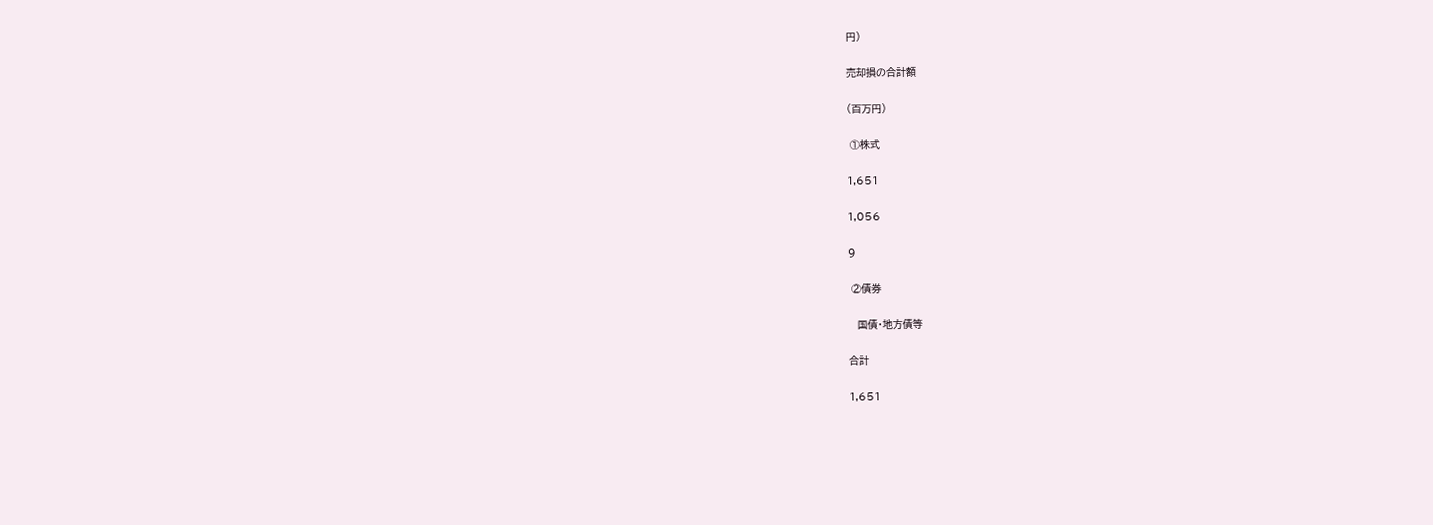円)

売却損の合計額

(百万円)

 ①株式

1,651

1,056

9

 ②債券

   国債・地方債等

合計

1,651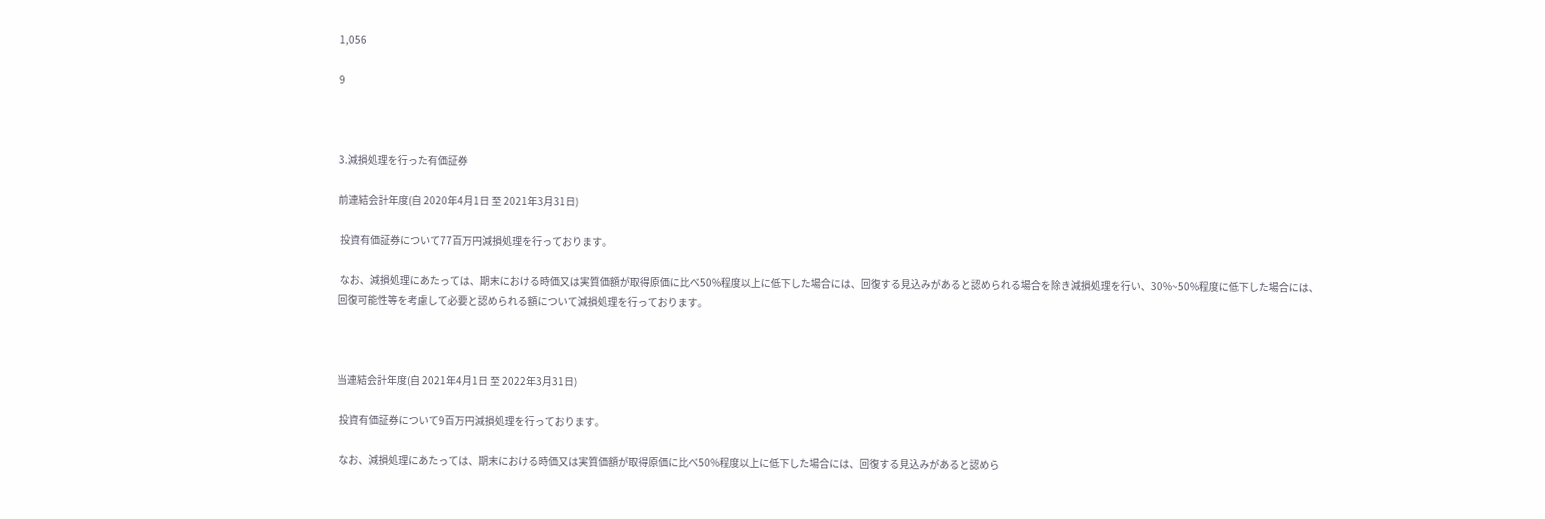1,056

9



3.減損処理を行った有価証券

前連結会計年度(自 2020年4月1日 至 2021年3月31日)

 投資有価証券について77百万円減損処理を行っております。

 なお、減損処理にあたっては、期末における時価又は実質価額が取得原価に比べ50%程度以上に低下した場合には、回復する見込みがあると認められる場合を除き減損処理を行い、30%~50%程度に低下した場合には、回復可能性等を考慮して必要と認められる額について減損処理を行っております。



当連結会計年度(自 2021年4月1日 至 2022年3月31日)

 投資有価証券について9百万円減損処理を行っております。

 なお、減損処理にあたっては、期末における時価又は実質価額が取得原価に比べ50%程度以上に低下した場合には、回復する見込みがあると認めら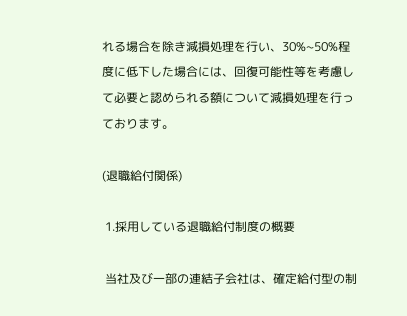れる場合を除き減損処理を行い、30%~50%程度に低下した場合には、回復可能性等を考慮して必要と認められる額について減損処理を行っております。

(退職給付関係)

 1.採用している退職給付制度の概要

 当社及び一部の連結子会社は、確定給付型の制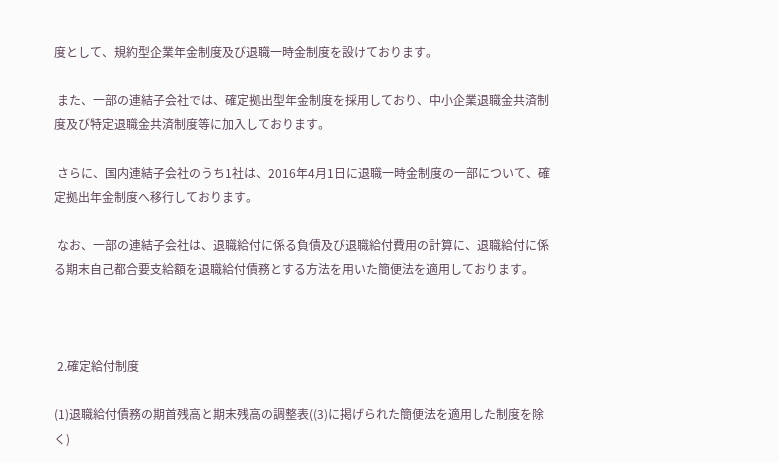度として、規約型企業年金制度及び退職一時金制度を設けております。

 また、一部の連結子会社では、確定拠出型年金制度を採用しており、中小企業退職金共済制度及び特定退職金共済制度等に加入しております。

 さらに、国内連結子会社のうち1社は、2016年4月1日に退職一時金制度の一部について、確定拠出年金制度へ移行しております。

 なお、一部の連結子会社は、退職給付に係る負債及び退職給付費用の計算に、退職給付に係る期末自己都合要支給額を退職給付債務とする方法を用いた簡便法を適用しております。



 2.確定給付制度

(1)退職給付債務の期首残高と期末残高の調整表((3)に掲げられた簡便法を適用した制度を除く)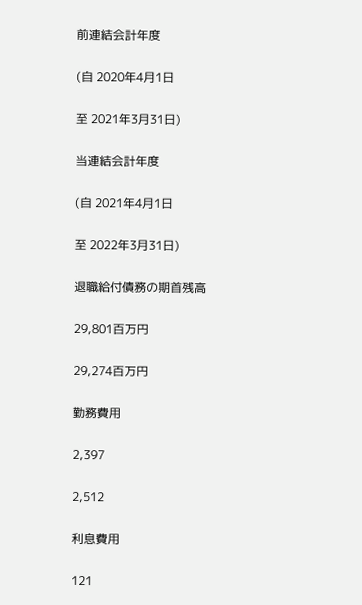前連結会計年度

(自 2020年4月1日

至 2021年3月31日)

当連結会計年度

(自 2021年4月1日

至 2022年3月31日)

退職給付債務の期首残高

29,801百万円

29,274百万円

勤務費用

2,397

2,512

利息費用

121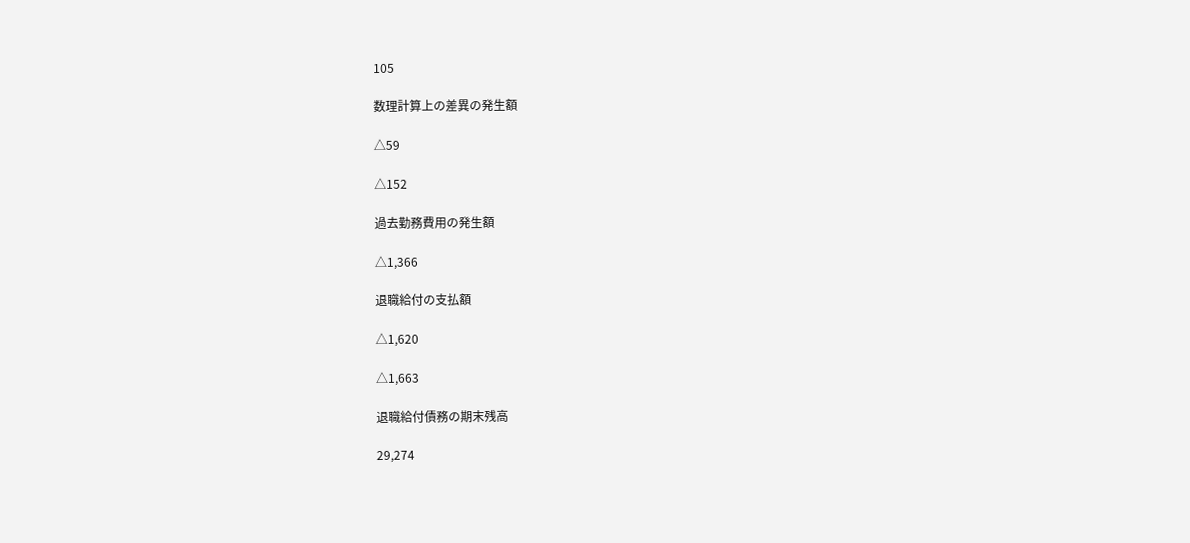105

数理計算上の差異の発生額

△59

△152

過去勤務費用の発生額

△1,366

退職給付の支払額

△1,620

△1,663

退職給付債務の期末残高

29,274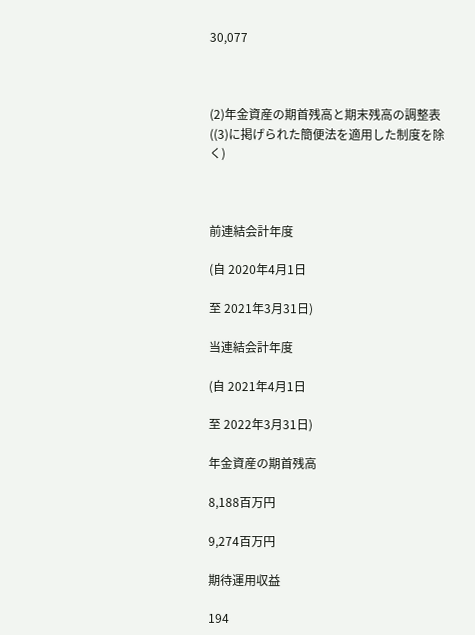30,077



(2)年金資産の期首残高と期末残高の調整表((3)に掲げられた簡便法を適用した制度を除く)



前連結会計年度

(自 2020年4月1日

至 2021年3月31日)

当連結会計年度

(自 2021年4月1日

至 2022年3月31日)

年金資産の期首残高

8,188百万円

9,274百万円

期待運用収益

194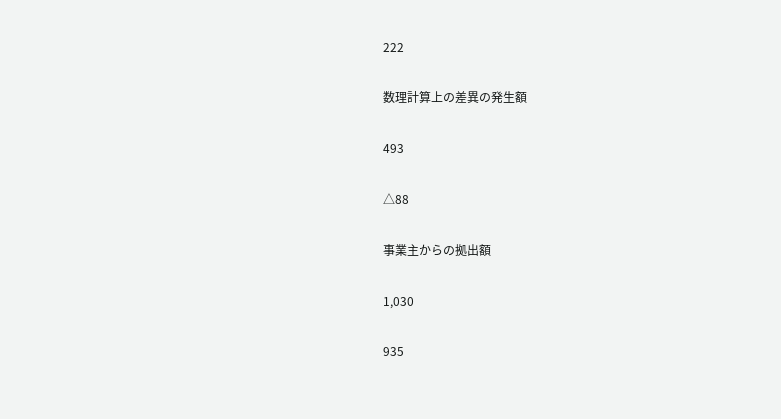222

数理計算上の差異の発生額

493

△88

事業主からの拠出額

1,030

935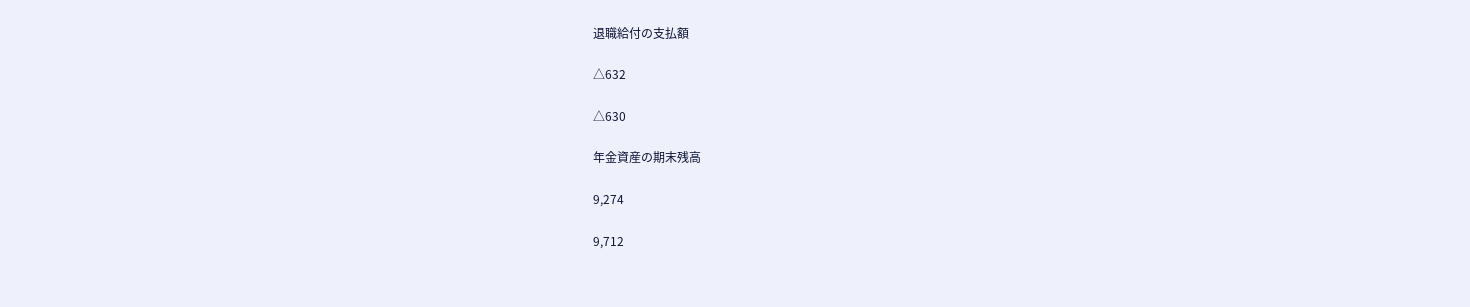退職給付の支払額

△632

△630

年金資産の期末残高

9,274

9,712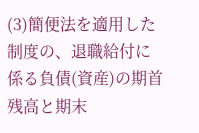(3)簡便法を適用した制度の、退職給付に係る負債(資産)の期首残高と期末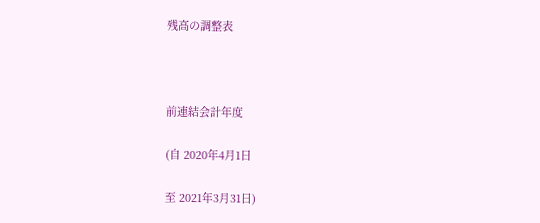残高の調整表



前連結会計年度

(自 2020年4月1日

至 2021年3月31日)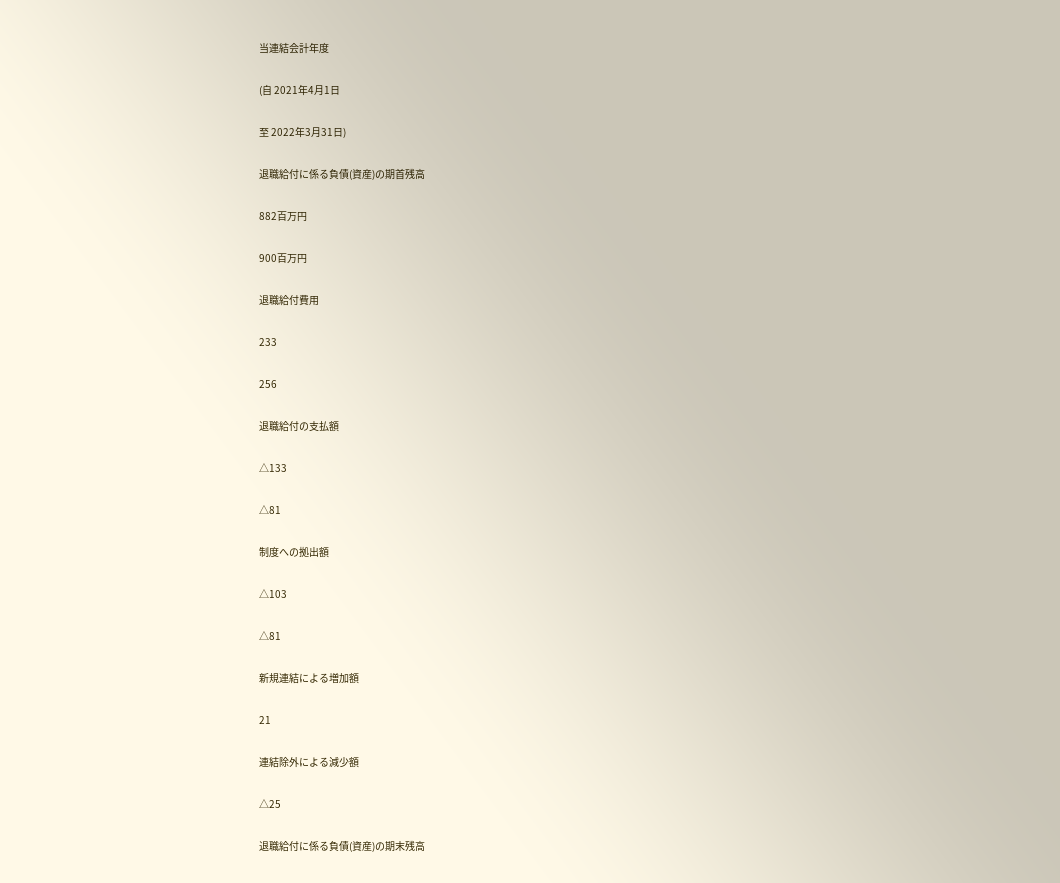当連結会計年度

(自 2021年4月1日

至 2022年3月31日)

退職給付に係る負債(資産)の期首残高

882百万円

900百万円

退職給付費用

233

256

退職給付の支払額

△133

△81

制度への拠出額

△103

△81

新規連結による増加額

21

連結除外による減少額

△25

退職給付に係る負債(資産)の期末残高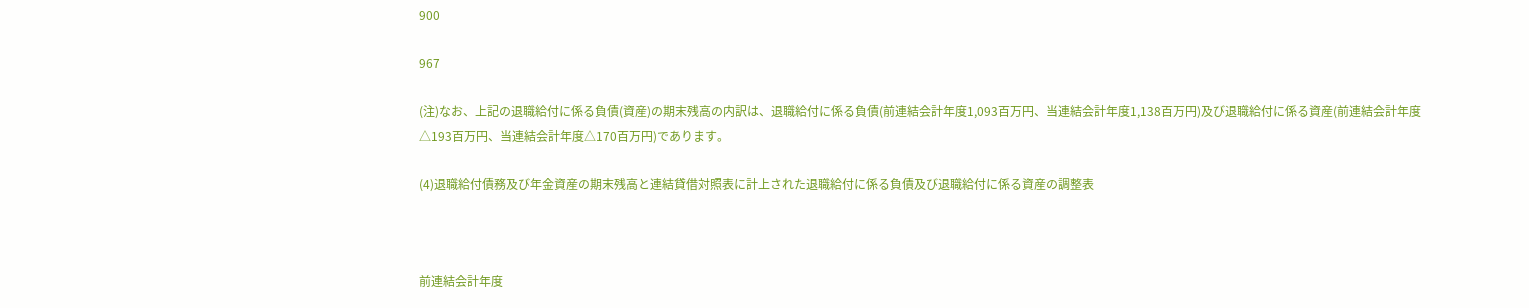900

967

(注)なお、上記の退職給付に係る負債(資産)の期末残高の内訳は、退職給付に係る負債(前連結会計年度1,093百万円、当連結会計年度1,138百万円)及び退職給付に係る資産(前連結会計年度△193百万円、当連結会計年度△170百万円)であります。

(4)退職給付債務及び年金資産の期末残高と連結貸借対照表に計上された退職給付に係る負債及び退職給付に係る資産の調整表



前連結会計年度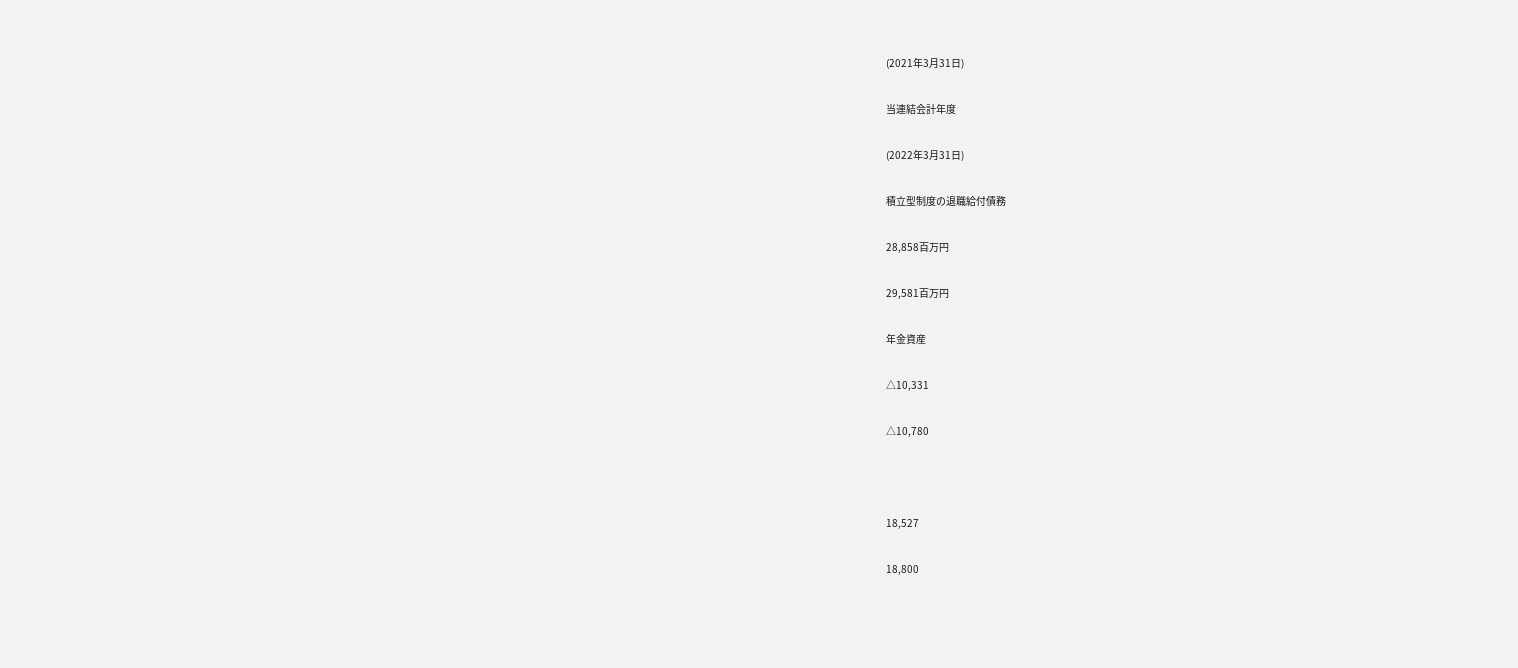(2021年3月31日)

当連結会計年度

(2022年3月31日)

積立型制度の退職給付債務

28,858百万円

29,581百万円

年金資産

△10,331

△10,780



18,527

18,800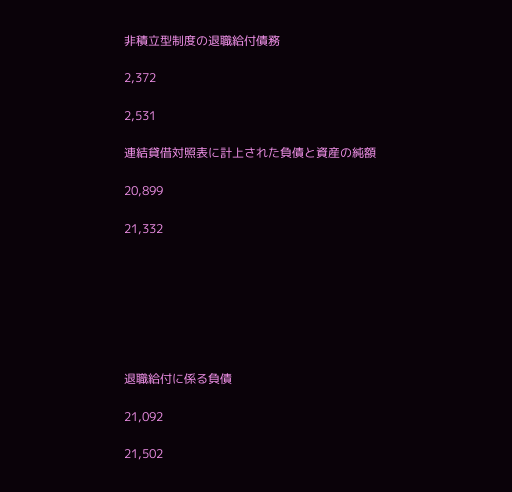非積立型制度の退職給付債務

2,372

2,531

連結貸借対照表に計上された負債と資産の純額

20,899

21,332







退職給付に係る負債

21,092

21,502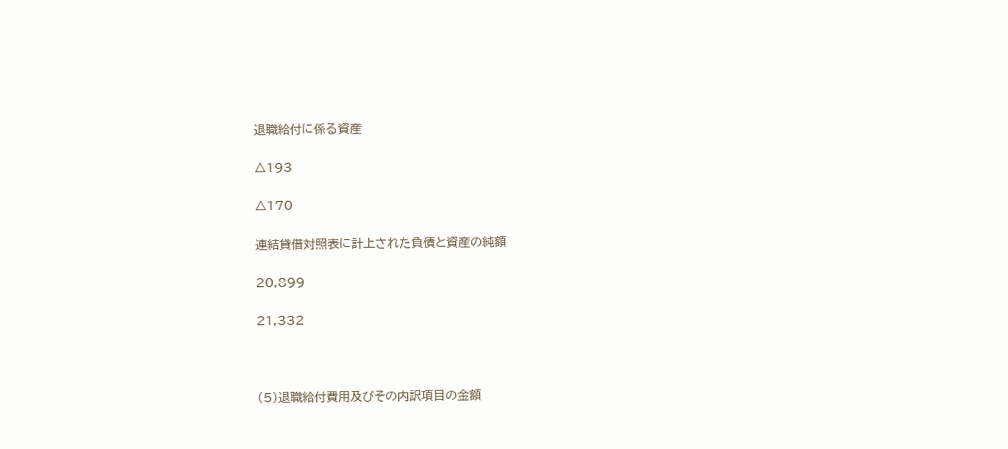退職給付に係る資産

△193

△170

連結貸借対照表に計上された負債と資産の純額

20,899

21,332



(5)退職給付費用及びその内訳項目の金額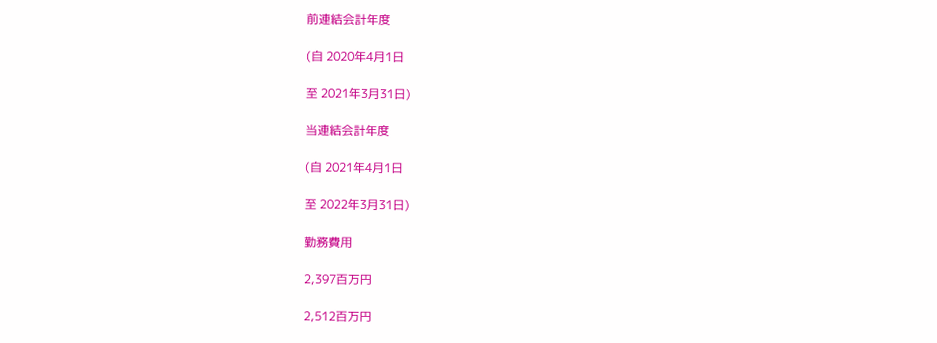前連結会計年度

(自 2020年4月1日

至 2021年3月31日)

当連結会計年度

(自 2021年4月1日

至 2022年3月31日)

勤務費用

2,397百万円

2,512百万円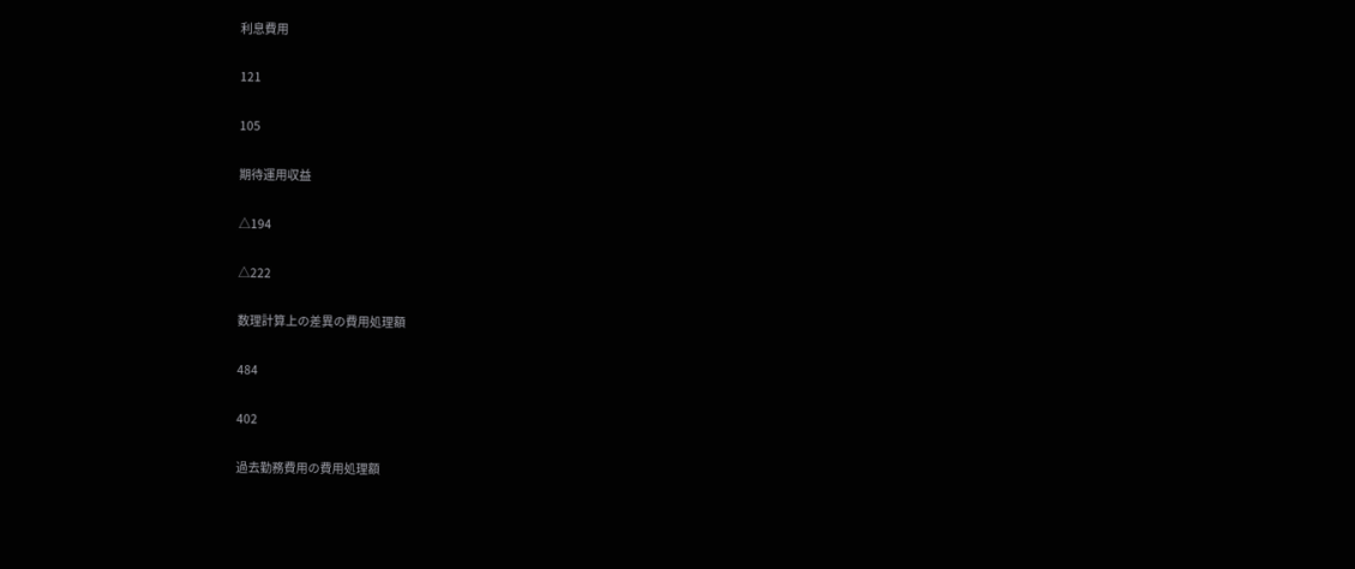利息費用

121

105

期待運用収益

△194

△222

数理計算上の差異の費用処理額

484

402

過去勤務費用の費用処理額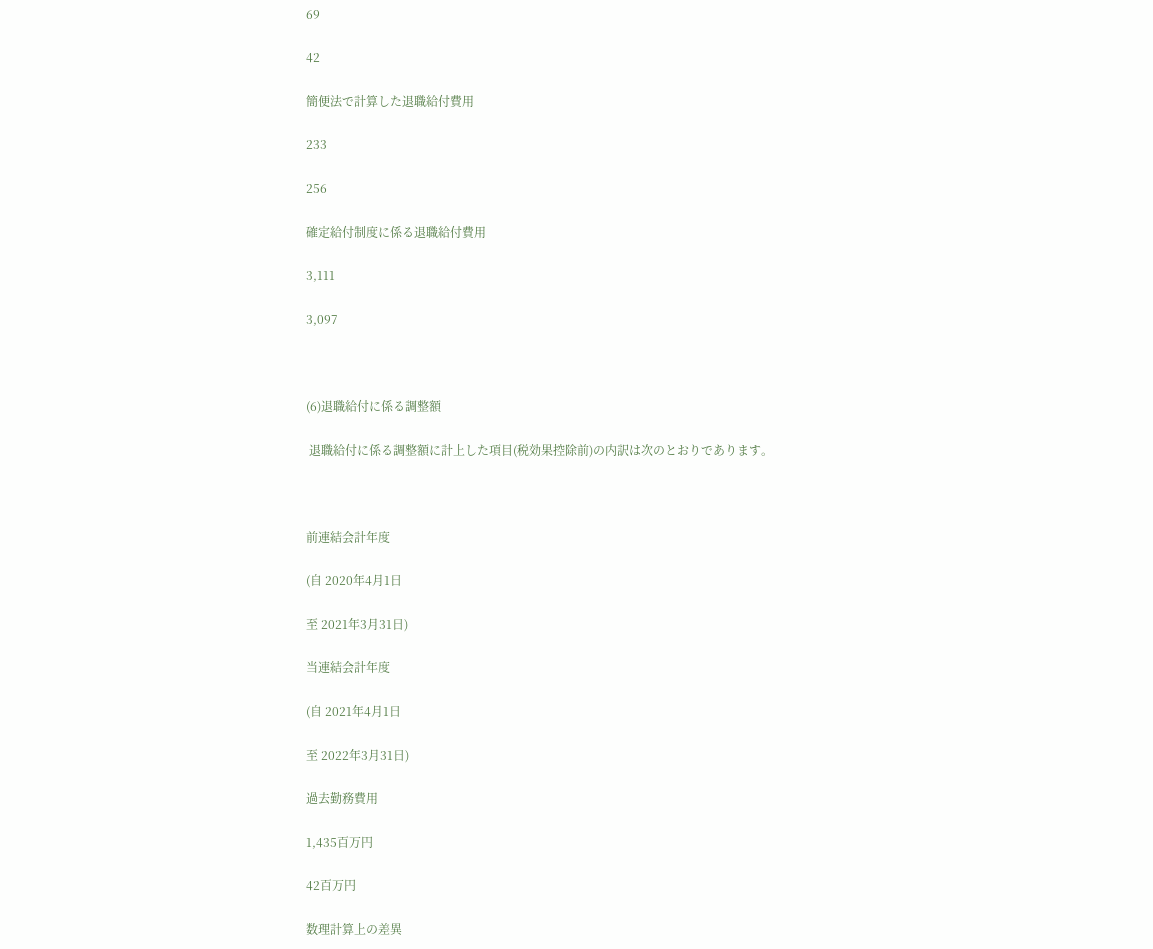69

42

簡便法で計算した退職給付費用

233

256

確定給付制度に係る退職給付費用

3,111

3,097



(6)退職給付に係る調整額

 退職給付に係る調整額に計上した項目(税効果控除前)の内訳は次のとおりであります。



前連結会計年度

(自 2020年4月1日

至 2021年3月31日)

当連結会計年度

(自 2021年4月1日

至 2022年3月31日)

過去勤務費用

1,435百万円

42百万円

数理計算上の差異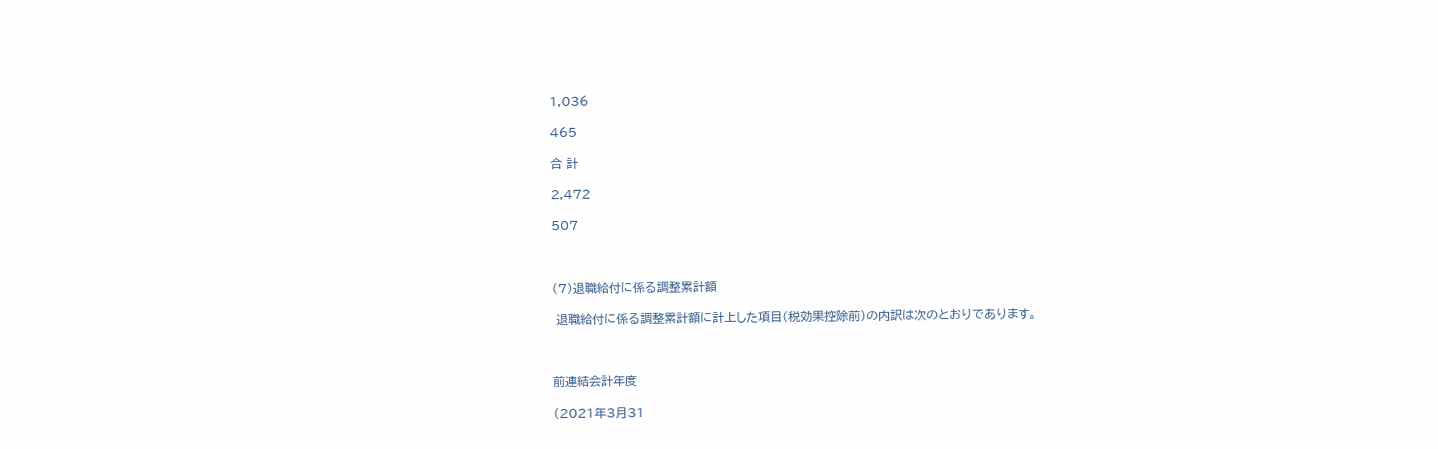1,036

465

合 計

2,472

507



(7)退職給付に係る調整累計額

 退職給付に係る調整累計額に計上した項目(税効果控除前)の内訳は次のとおりであります。



前連結会計年度

(2021年3月31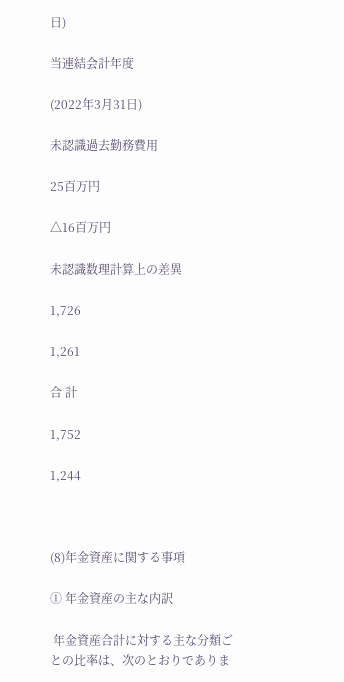日)

当連結会計年度

(2022年3月31日)

未認識過去勤務費用

25百万円

△16百万円

未認識数理計算上の差異

1,726

1,261

合 計

1,752

1,244



(8)年金資産に関する事項

① 年金資産の主な内訳

 年金資産合計に対する主な分類ごとの比率は、次のとおりでありま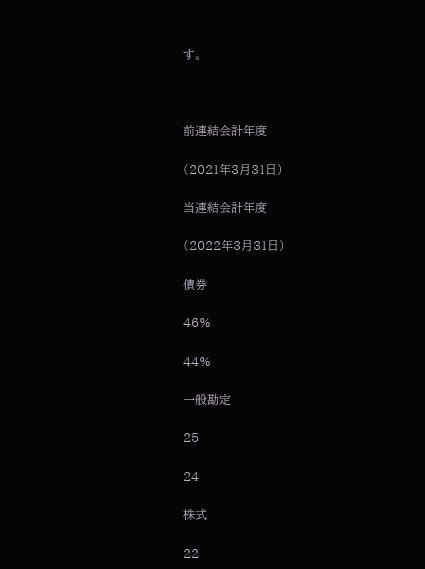す。



前連結会計年度

(2021年3月31日)

当連結会計年度

(2022年3月31日)

債券

46%

44%

一般勘定

25

24

株式

22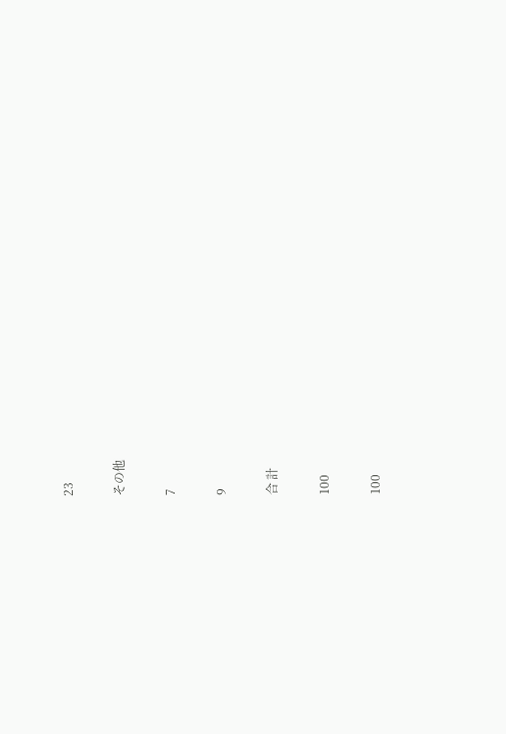23

その他

7

9

合 計

100

100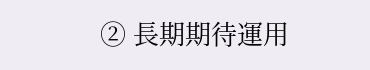② 長期期待運用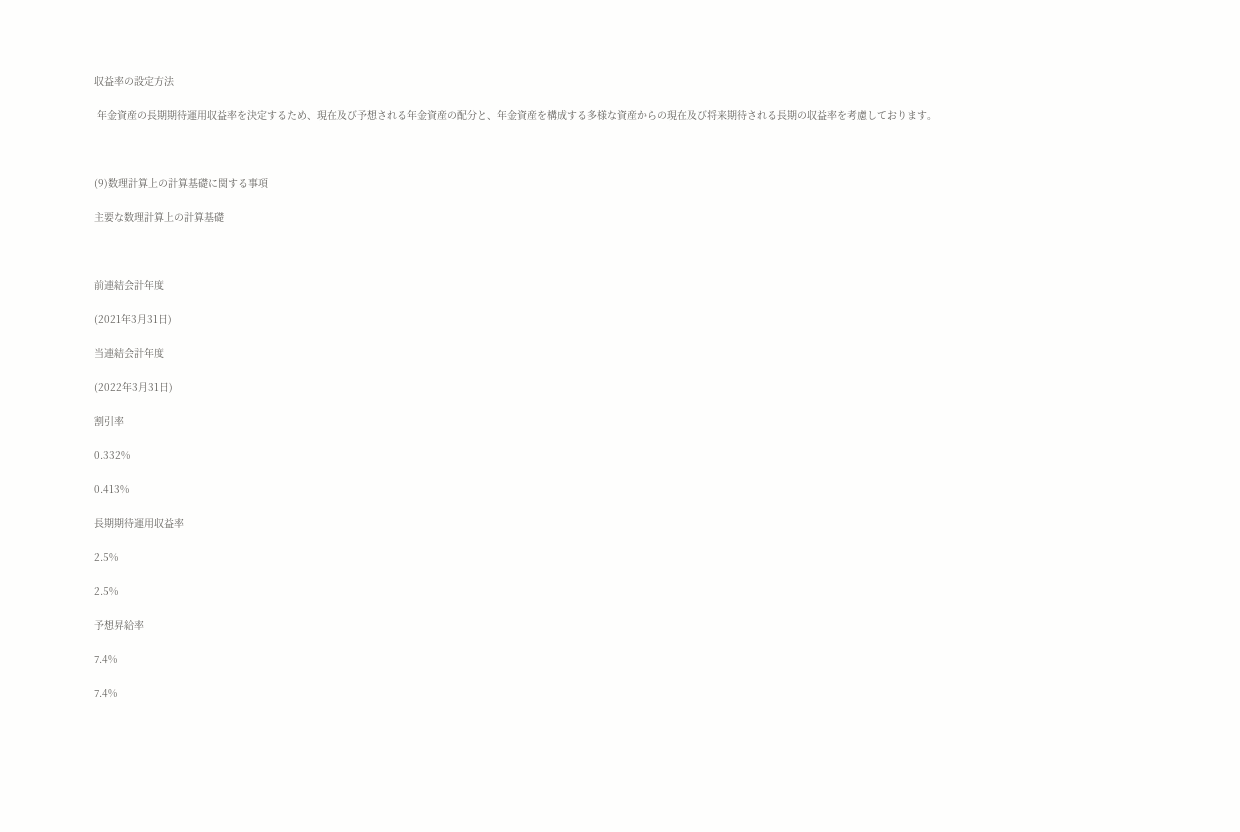収益率の設定方法

 年金資産の長期期待運用収益率を決定するため、現在及び予想される年金資産の配分と、年金資産を構成する多様な資産からの現在及び将来期待される長期の収益率を考慮しております。



(9)数理計算上の計算基礎に関する事項

主要な数理計算上の計算基礎



前連結会計年度

(2021年3月31日)

当連結会計年度

(2022年3月31日)

割引率

0.332%

0.413%

長期期待運用収益率

2.5%

2.5%

予想昇給率

7.4%

7.4%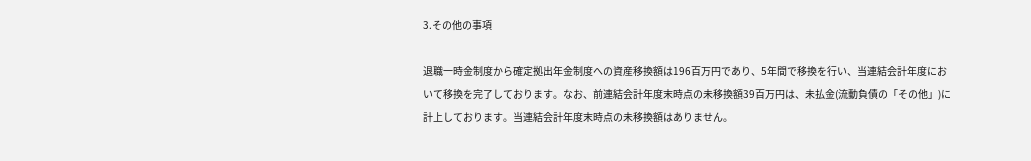3.その他の事項

退職一時金制度から確定拠出年金制度への資産移換額は196百万円であり、5年間で移換を行い、当連結会計年度において移換を完了しております。なお、前連結会計年度末時点の未移換額39百万円は、未払金(流動負債の「その他」)に計上しております。当連結会計年度末時点の未移換額はありません。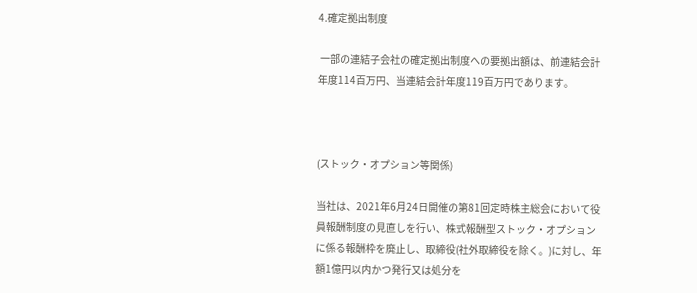4.確定拠出制度

 一部の連結子会社の確定拠出制度への要拠出額は、前連結会計年度114百万円、当連結会計年度119百万円であります。



(ストック・オプション等関係)

当社は、2021年6月24日開催の第81回定時株主総会において役員報酬制度の見直しを行い、株式報酬型ストック・オプションに係る報酬枠を廃止し、取締役(社外取締役を除く。)に対し、年額1億円以内かつ発行又は処分を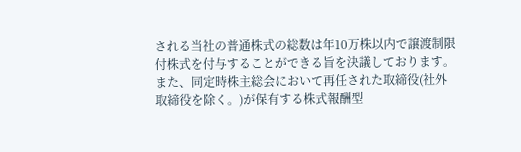される当社の普通株式の総数は年10万株以内で譲渡制限付株式を付与することができる旨を決議しております。また、同定時株主総会において再任された取締役(社外取締役を除く。)が保有する株式報酬型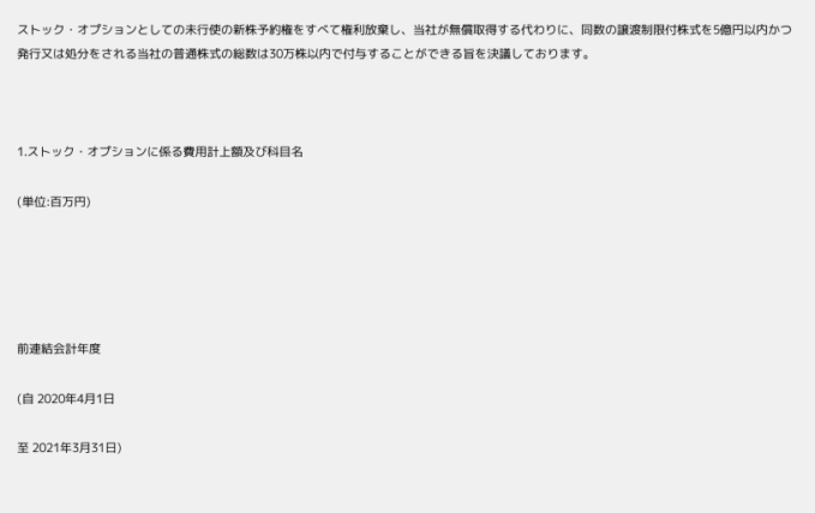ストック・オプションとしての未行使の新株予約権をすべて権利放棄し、当社が無償取得する代わりに、同数の譲渡制限付株式を5億円以内かつ発行又は処分をされる当社の普通株式の総数は30万株以内で付与することができる旨を決議しております。



1.ストック・オプションに係る費用計上額及び科目名

(単位:百万円)





前連結会計年度

(自 2020年4月1日

至 2021年3月31日)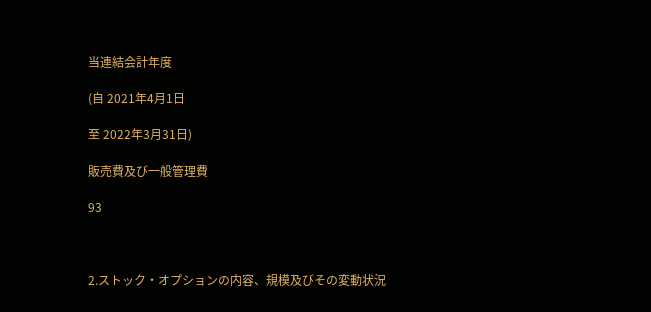当連結会計年度

(自 2021年4月1日

至 2022年3月31日)

販売費及び一般管理費

93



2.ストック・オプションの内容、規模及びその変動状況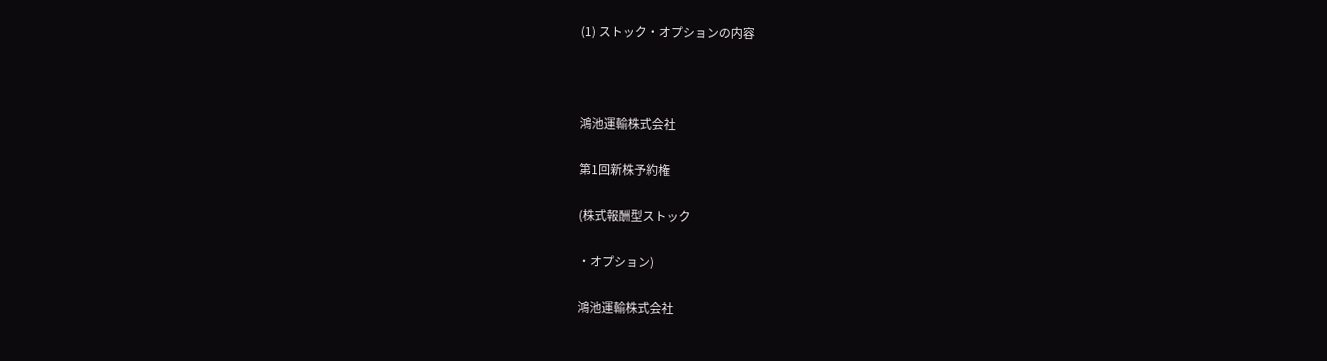(1) ストック・オプションの内容



鴻池運輸株式会社

第1回新株予約権

(株式報酬型ストック

・オプション)

鴻池運輸株式会社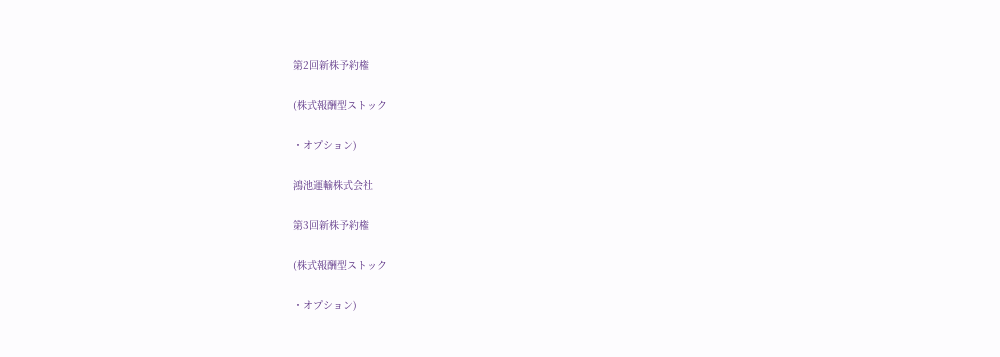第2回新株予約権

(株式報酬型ストック

・オプション)

鴻池運輸株式会社

第3回新株予約権

(株式報酬型ストック

・オプション)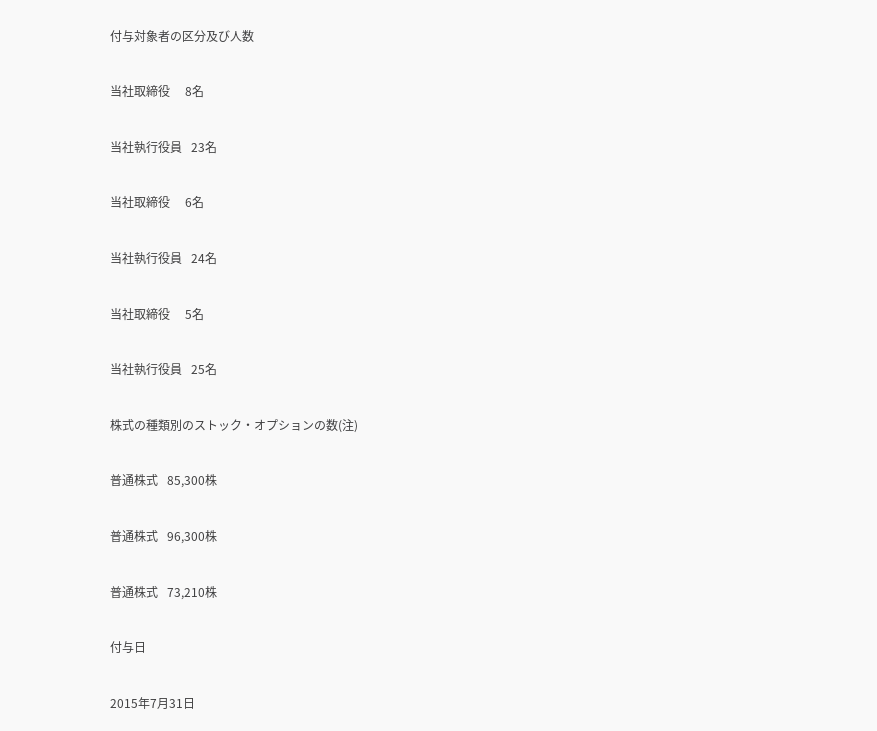付与対象者の区分及び人数

当社取締役     8名

当社執行役員   23名

当社取締役     6名

当社執行役員   24名

当社取締役     5名

当社執行役員   25名

株式の種類別のストック・オプションの数(注)

普通株式   85,300株

普通株式   96,300株

普通株式   73,210株

付与日

2015年7月31日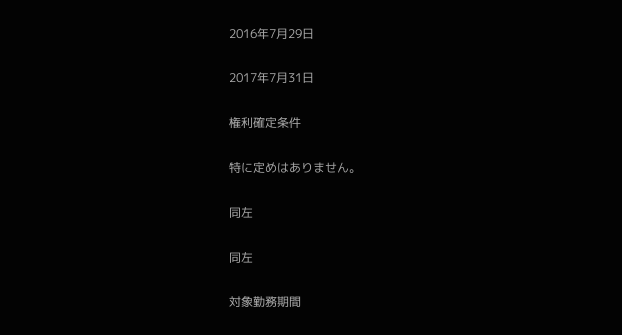2016年7月29日

2017年7月31日

権利確定条件

特に定めはありません。

同左

同左

対象勤務期間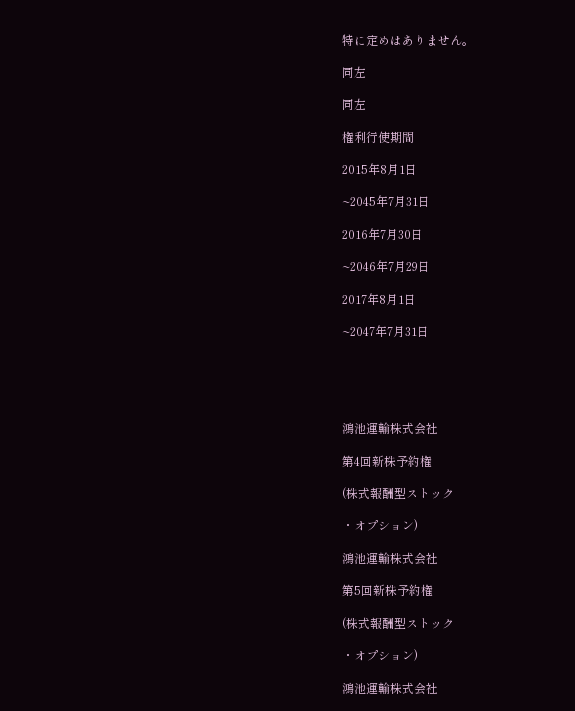特に定めはありません。

同左

同左

権利行使期間

2015年8月1日

~2045年7月31日

2016年7月30日

~2046年7月29日

2017年8月1日

~2047年7月31日





鴻池運輸株式会社

第4回新株予約権

(株式報酬型ストック

・オプション)

鴻池運輸株式会社

第5回新株予約権

(株式報酬型ストック

・オプション)

鴻池運輸株式会社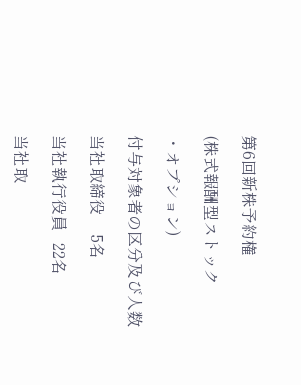第6回新株予約権

(株式報酬型ストック

・オプション)

付与対象者の区分及び人数

当社取締役     5名

当社執行役員   22名

当社取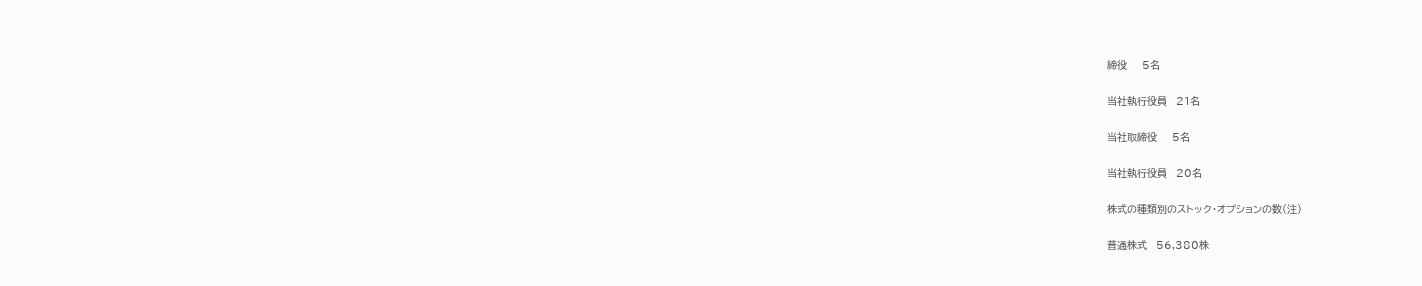締役     5名

当社執行役員   21名

当社取締役     5名

当社執行役員   20名

株式の種類別のストック・オプションの数(注)

普通株式   56,380株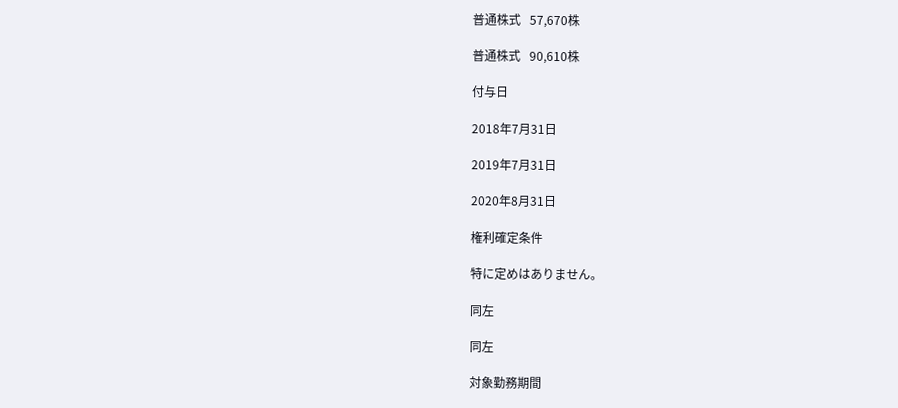普通株式   57,670株

普通株式   90,610株

付与日

2018年7月31日

2019年7月31日

2020年8月31日

権利確定条件

特に定めはありません。

同左

同左

対象勤務期間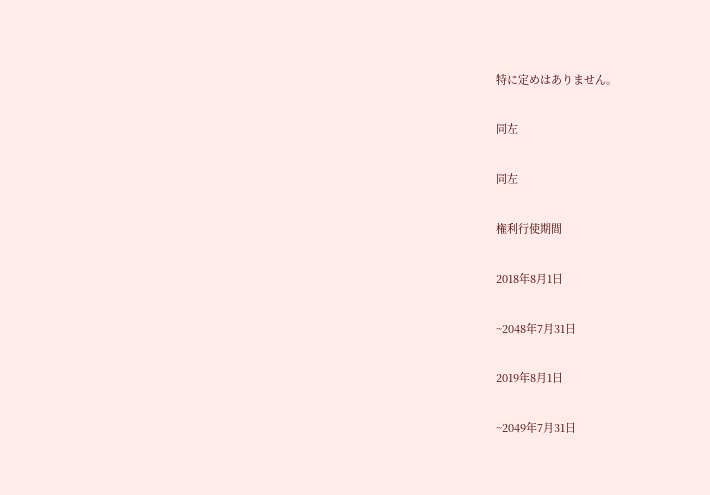特に定めはありません。

同左

同左

権利行使期間

2018年8月1日

~2048年7月31日

2019年8月1日

~2049年7月31日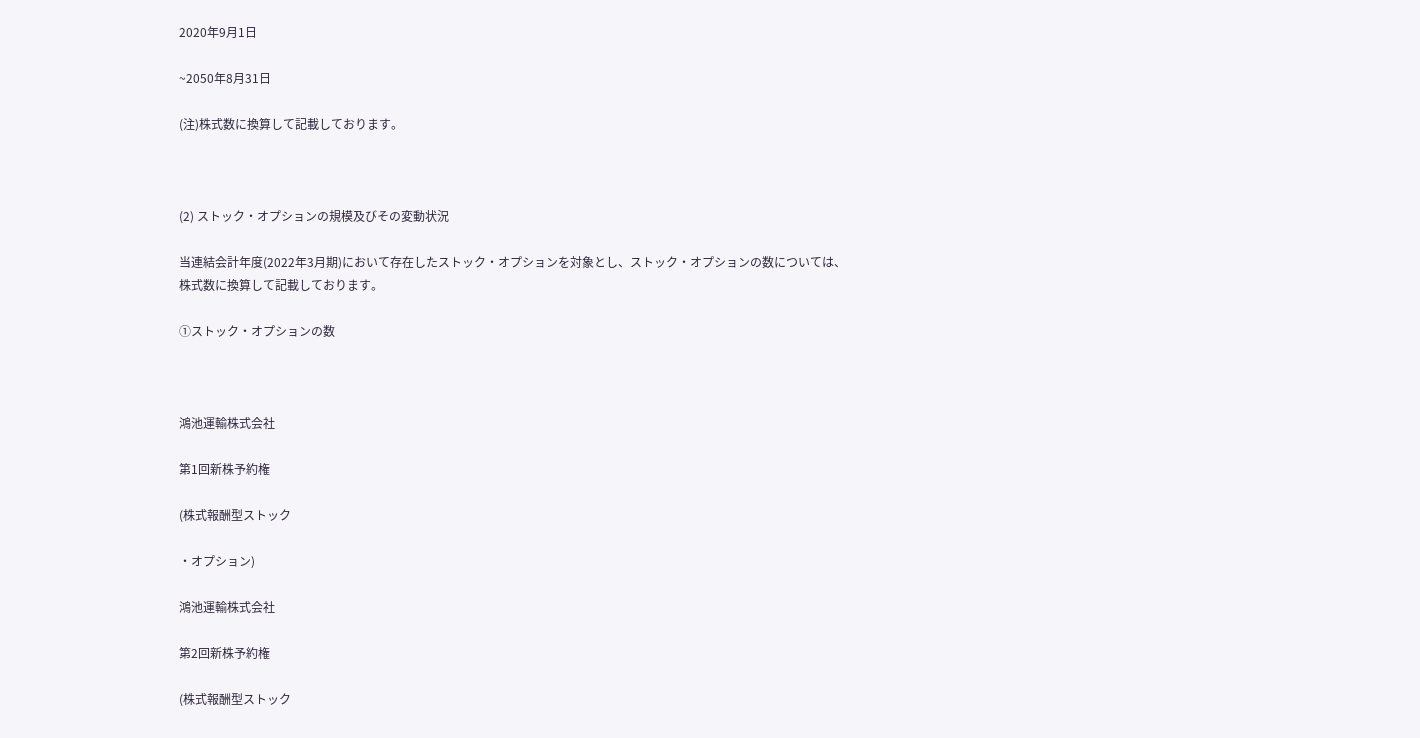2020年9月1日

~2050年8月31日

(注)株式数に換算して記載しております。



(2) ストック・オプションの規模及びその変動状況

当連結会計年度(2022年3月期)において存在したストック・オプションを対象とし、ストック・オプションの数については、株式数に換算して記載しております。

①ストック・オプションの数



鴻池運輸株式会社

第1回新株予約権

(株式報酬型ストック

・オプション)

鴻池運輸株式会社

第2回新株予約権

(株式報酬型ストック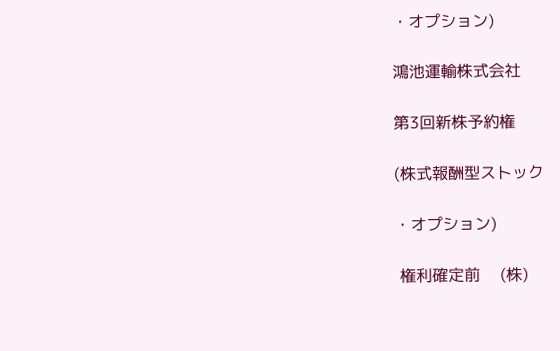・オプション)

鴻池運輸株式会社

第3回新株予約権

(株式報酬型ストック

・オプション)

 権利確定前    (株)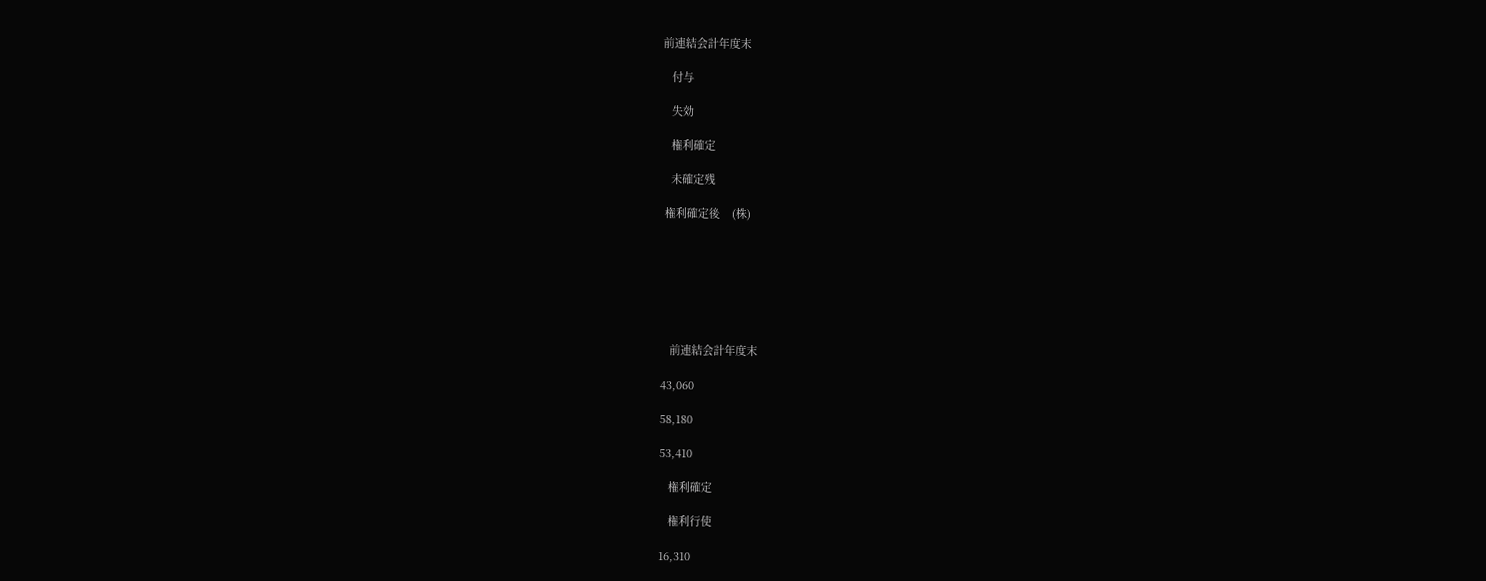前連結会計年度末

   付与

   失効

   権利確定

   未確定残

 権利確定後    (株)







   前連結会計年度末

43,060

58,180

53,410

   権利確定

   権利行使

16,310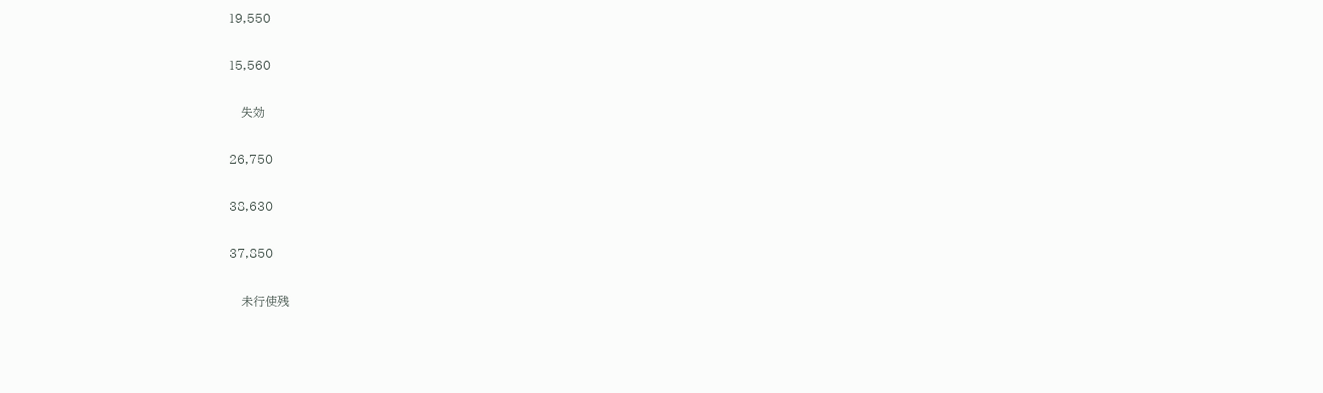19,550

15,560

   失効

26,750

38,630

37,850

   未行使残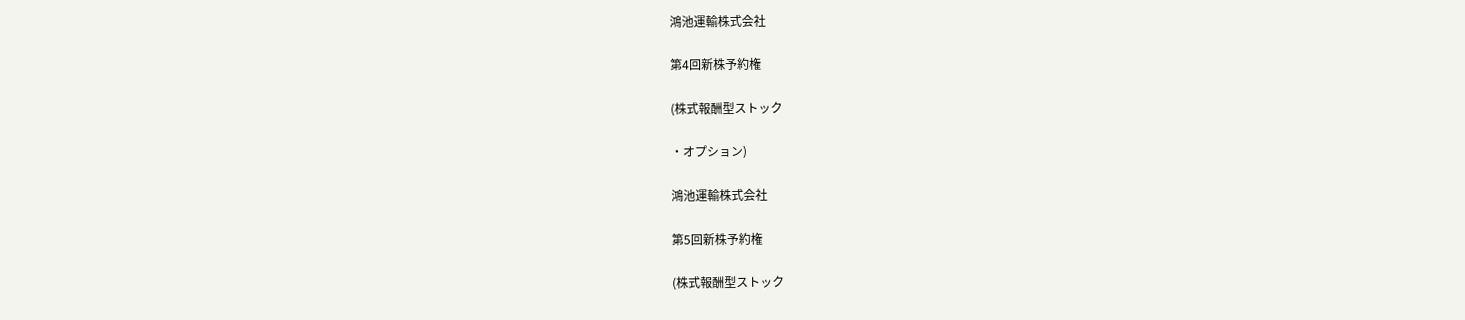鴻池運輸株式会社

第4回新株予約権

(株式報酬型ストック

・オプション)

鴻池運輸株式会社

第5回新株予約権

(株式報酬型ストック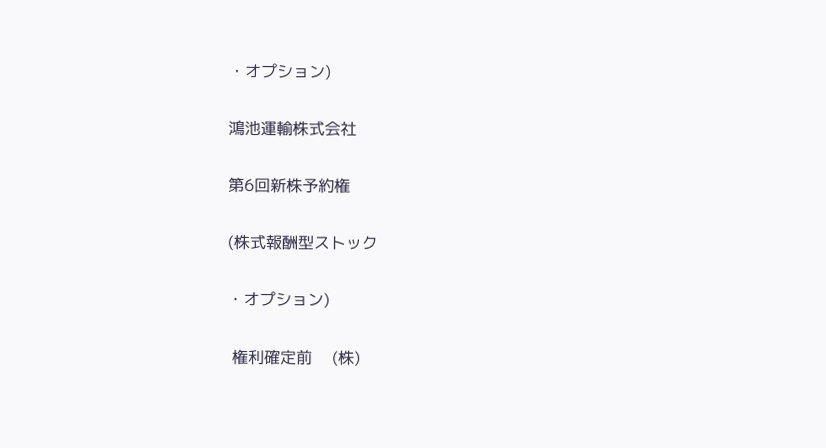・オプション)

鴻池運輸株式会社

第6回新株予約権

(株式報酬型ストック

・オプション)

 権利確定前    (株)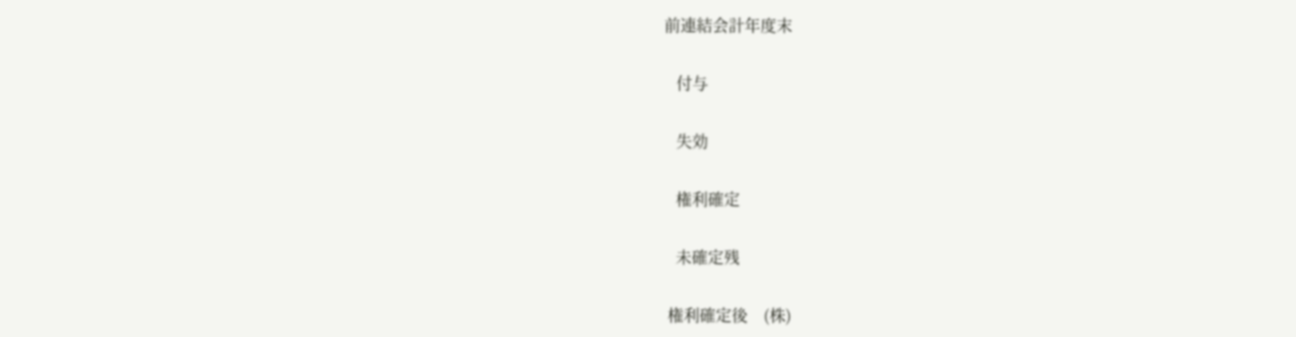前連結会計年度末

   付与

   失効

   権利確定

   未確定残

 権利確定後    (株)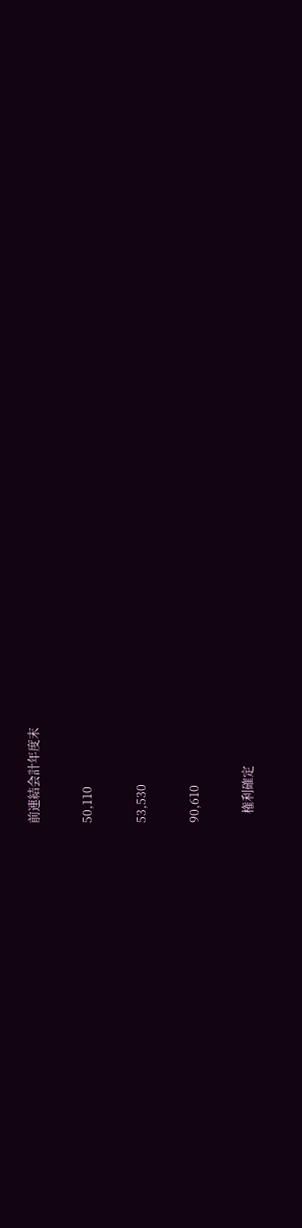前連結会計年度末

50,110

53,530

90,610

   権利確定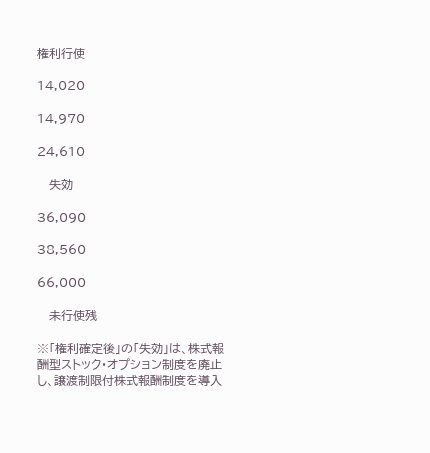権利行使

14,020

14,970

24,610

   失効

36,090

38,560

66,000

   未行使残

※「権利確定後」の「失効」は、株式報酬型ストック・オプション制度を廃止し、譲渡制限付株式報酬制度を導入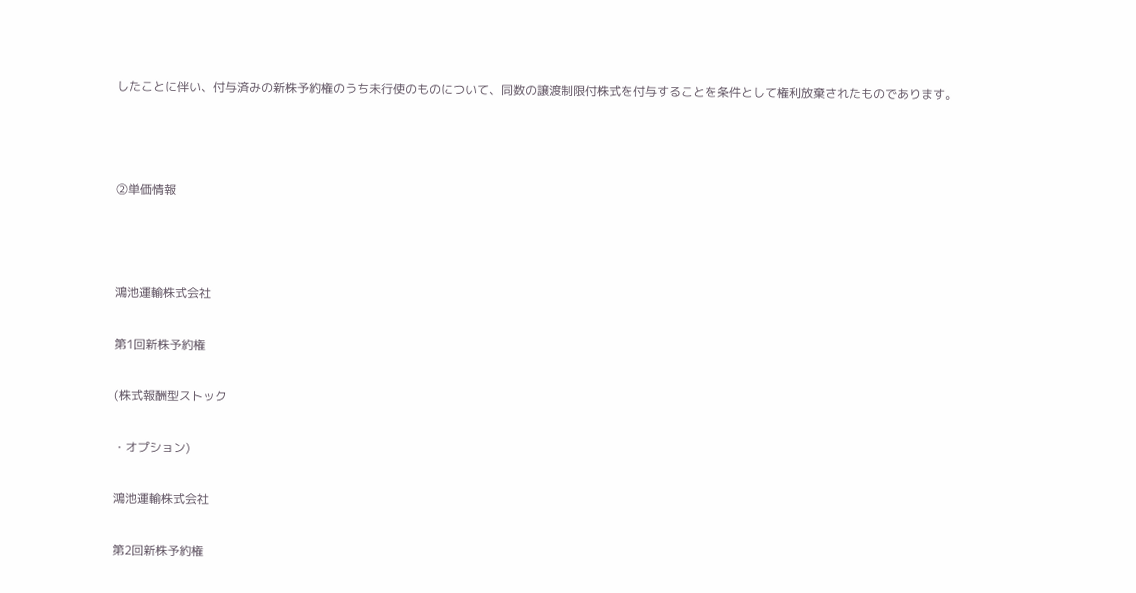したことに伴い、付与済みの新株予約権のうち未行使のものについて、同数の譲渡制限付株式を付与することを条件として権利放棄されたものであります。



②単価情報



鴻池運輸株式会社

第1回新株予約権

(株式報酬型ストック

・オプション)

鴻池運輸株式会社

第2回新株予約権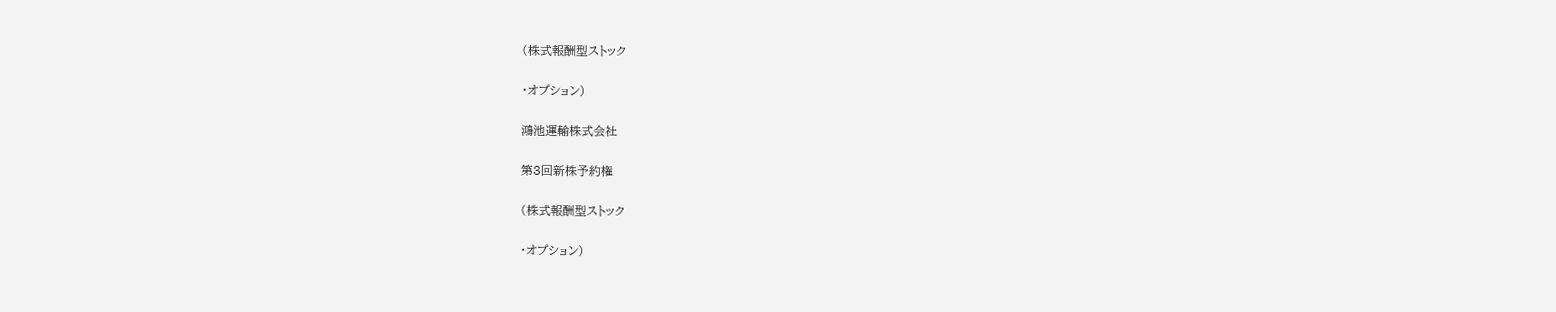(株式報酬型ストック

・オプション)

鴻池運輸株式会社

第3回新株予約権

(株式報酬型ストック

・オプション)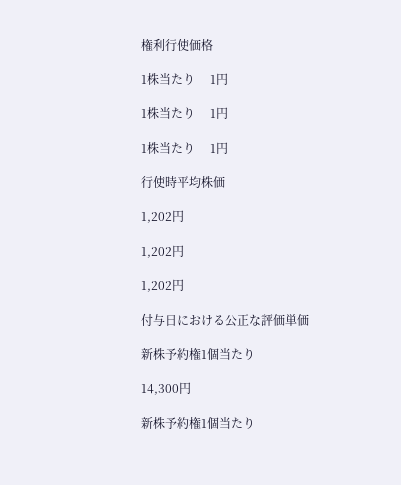権利行使価格

1株当たり     1円

1株当たり     1円

1株当たり     1円

行使時平均株価

1,202円

1,202円

1,202円

付与日における公正な評価単価

新株予約権1個当たり

14,300円

新株予約権1個当たり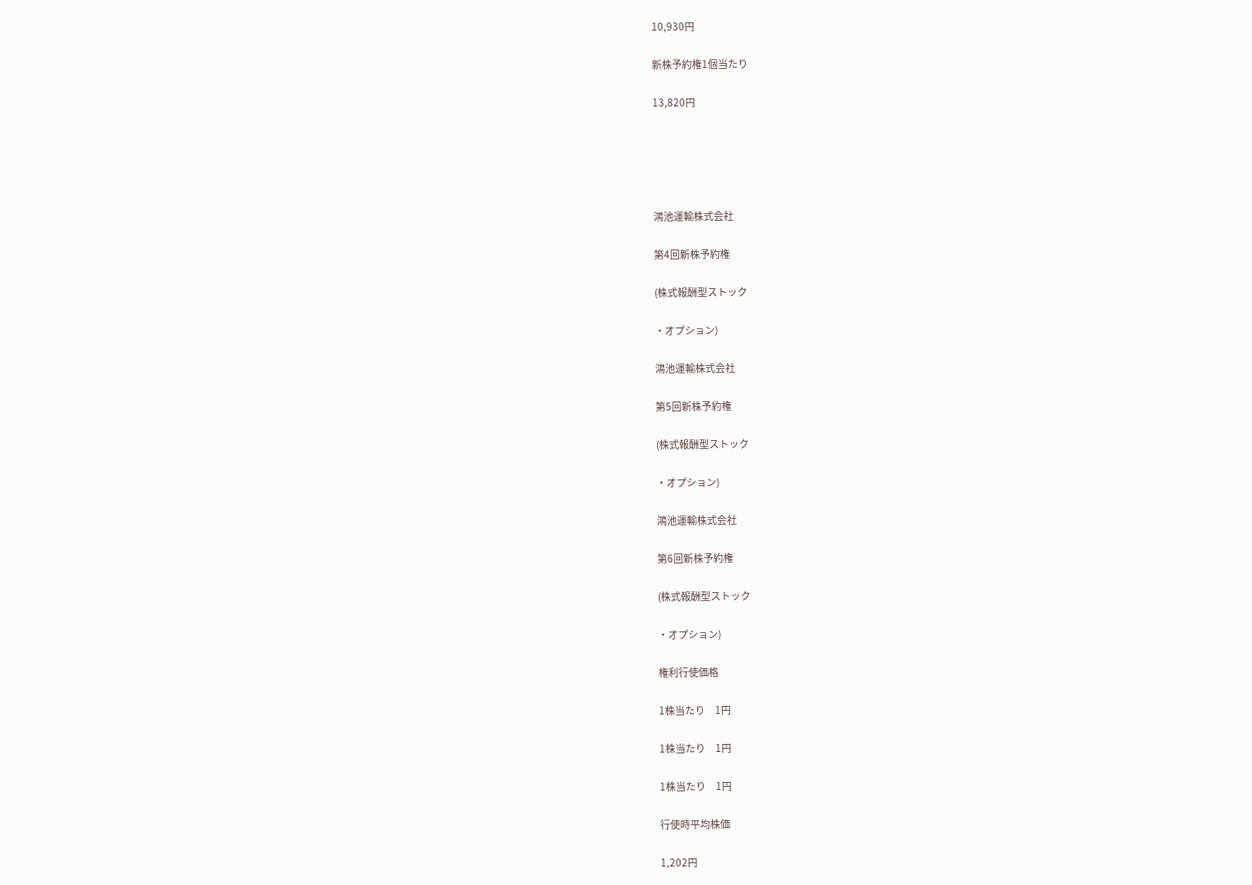10,930円

新株予約権1個当たり

13,820円





鴻池運輸株式会社

第4回新株予約権

(株式報酬型ストック

・オプション)

鴻池運輸株式会社

第5回新株予約権

(株式報酬型ストック

・オプション)

鴻池運輸株式会社

第6回新株予約権

(株式報酬型ストック

・オプション)

権利行使価格

1株当たり     1円

1株当たり     1円

1株当たり     1円

行使時平均株価

1,202円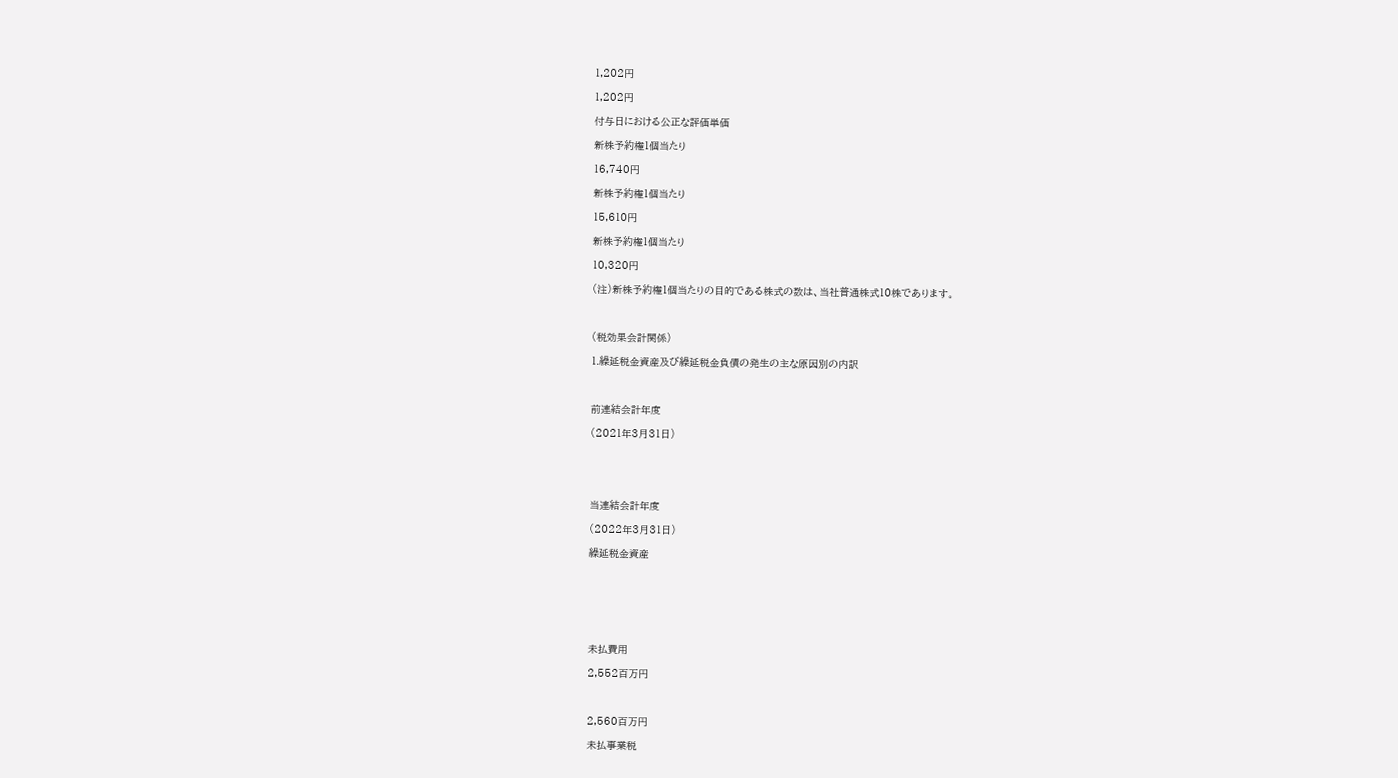1,202円

1,202円

付与日における公正な評価単価

新株予約権1個当たり

16,740円

新株予約権1個当たり

15,610円

新株予約権1個当たり

10,320円

(注)新株予約権1個当たりの目的である株式の数は、当社普通株式10株であります。



(税効果会計関係)

1.繰延税金資産及び繰延税金負債の発生の主な原因別の内訳



前連結会計年度

(2021年3月31日)





当連結会計年度

(2022年3月31日)

繰延税金資産







未払費用

2,552百万円



2,560百万円

未払事業税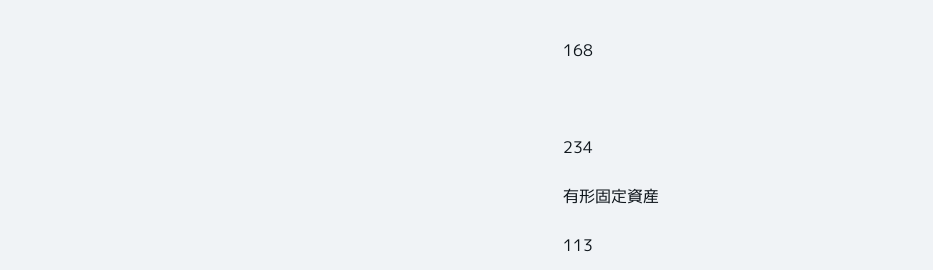168



234

有形固定資産

113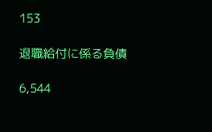153

退職給付に係る負債

6,544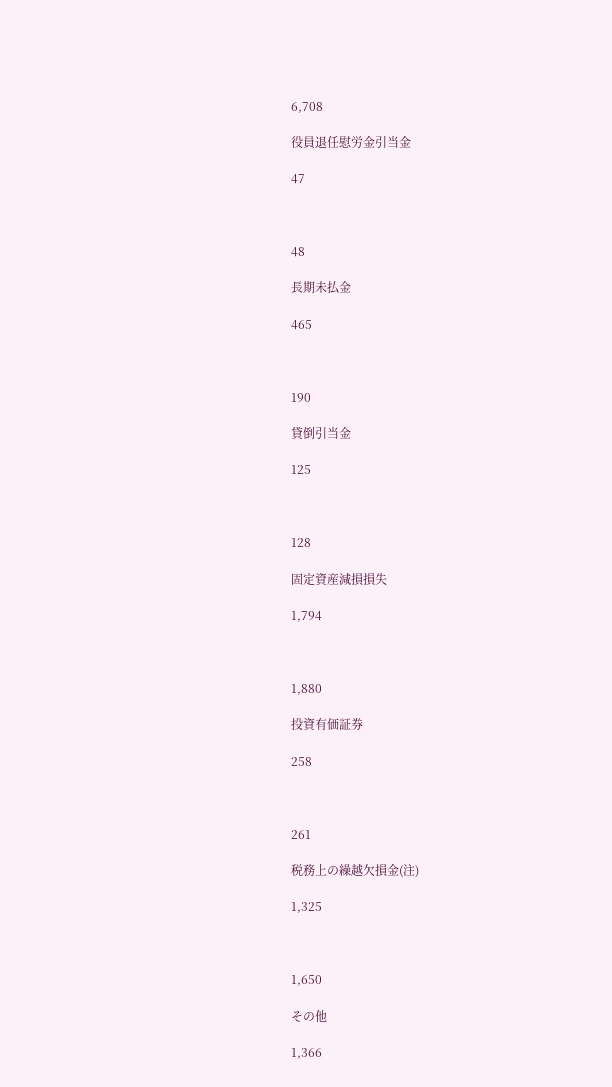6,708

役員退任慰労金引当金

47



48

長期未払金

465



190

貸倒引当金

125



128

固定資産減損損失

1,794



1,880

投資有価証券

258



261

税務上の繰越欠損金(注)

1,325



1,650

その他

1,366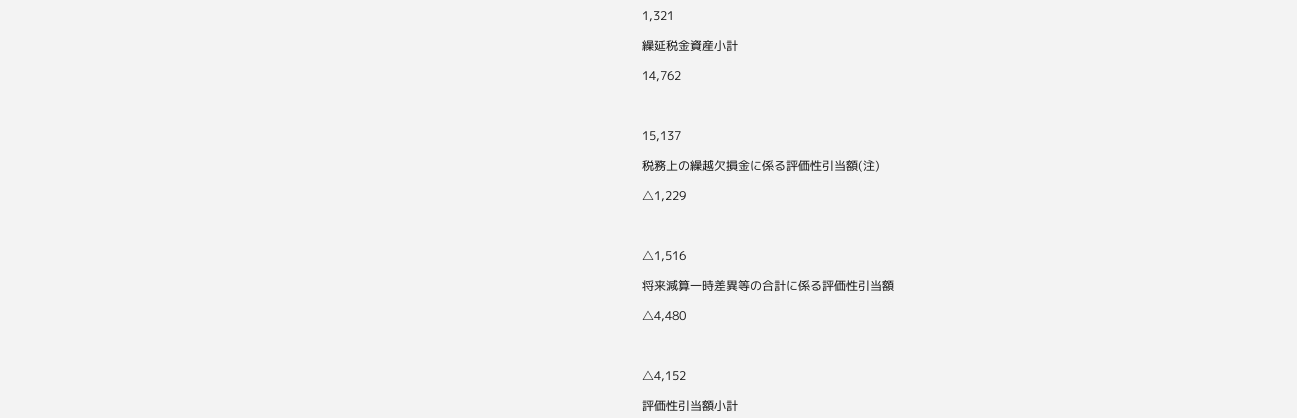1,321

繰延税金資産小計

14,762



15,137

税務上の繰越欠損金に係る評価性引当額(注)

△1,229



△1,516

将来減算一時差異等の合計に係る評価性引当額

△4,480



△4,152

評価性引当額小計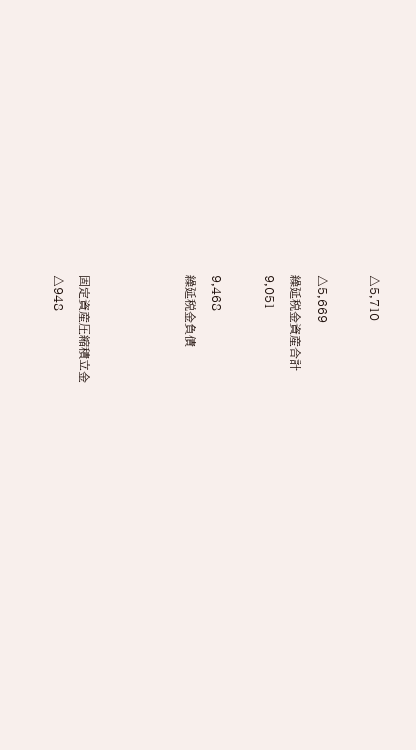△5,710



△5,669

繰延税金資産合計

9,051



9,468

繰延税金負債







固定資産圧縮積立金

△948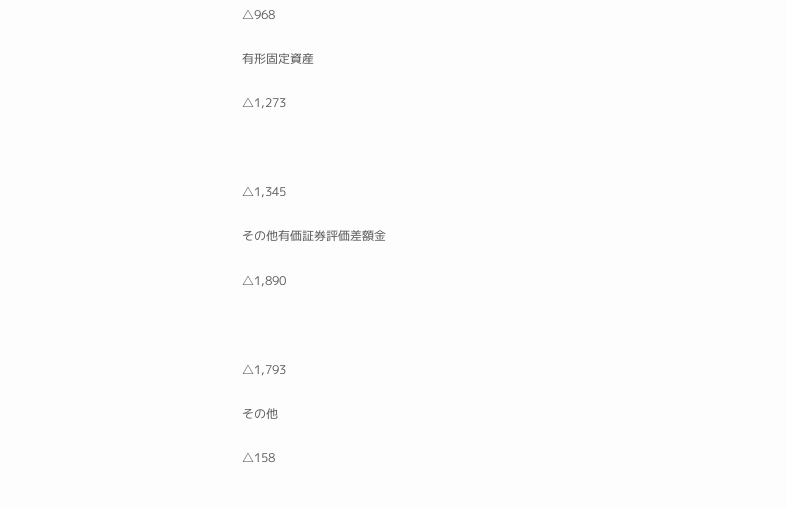△968

有形固定資産

△1,273



△1,345

その他有価証券評価差額金

△1,890



△1,793

その他

△158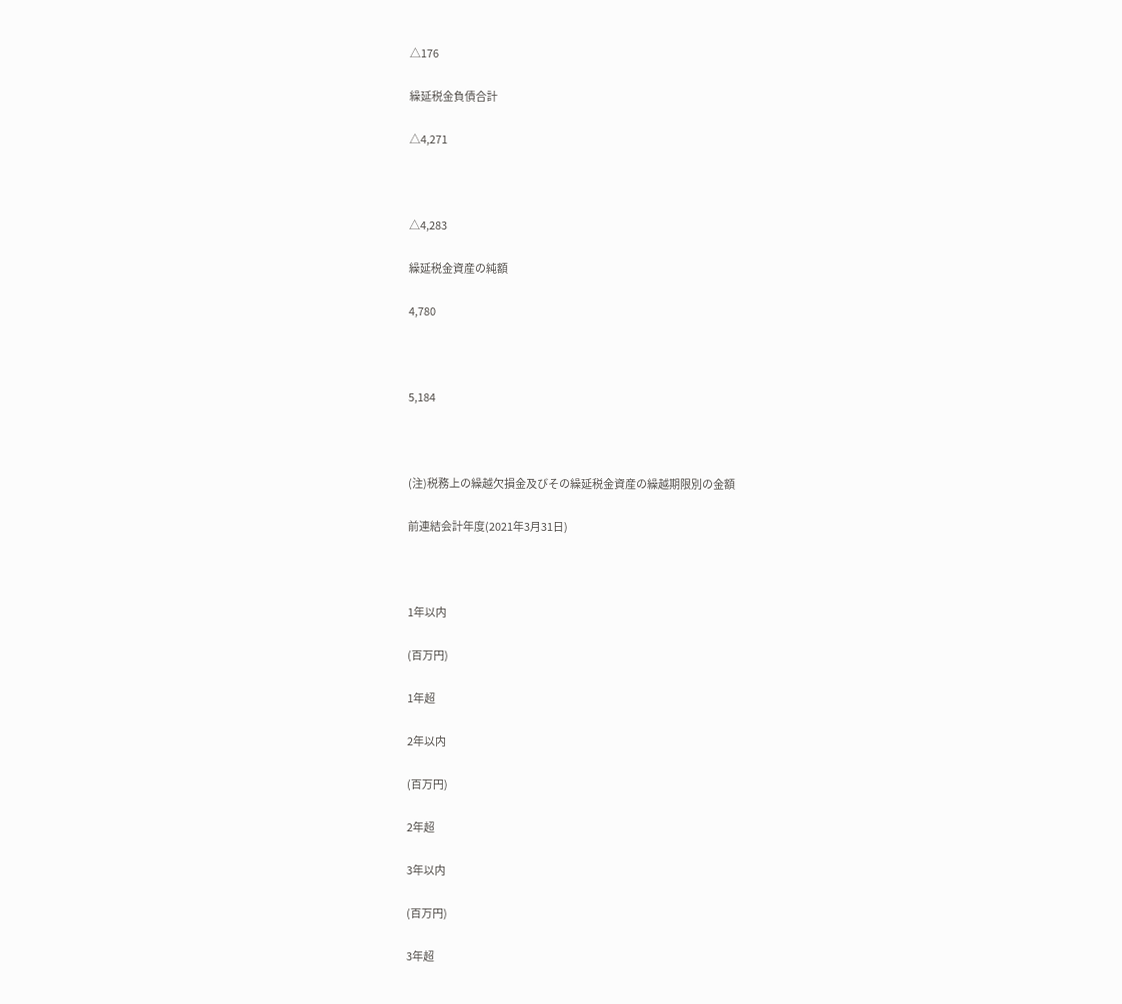△176

繰延税金負債合計

△4,271



△4,283

繰延税金資産の純額

4,780



5,184



(注)税務上の繰越欠損金及びその繰延税金資産の繰越期限別の金額

前連結会計年度(2021年3月31日)



1年以内

(百万円)

1年超

2年以内

(百万円)

2年超

3年以内

(百万円)

3年超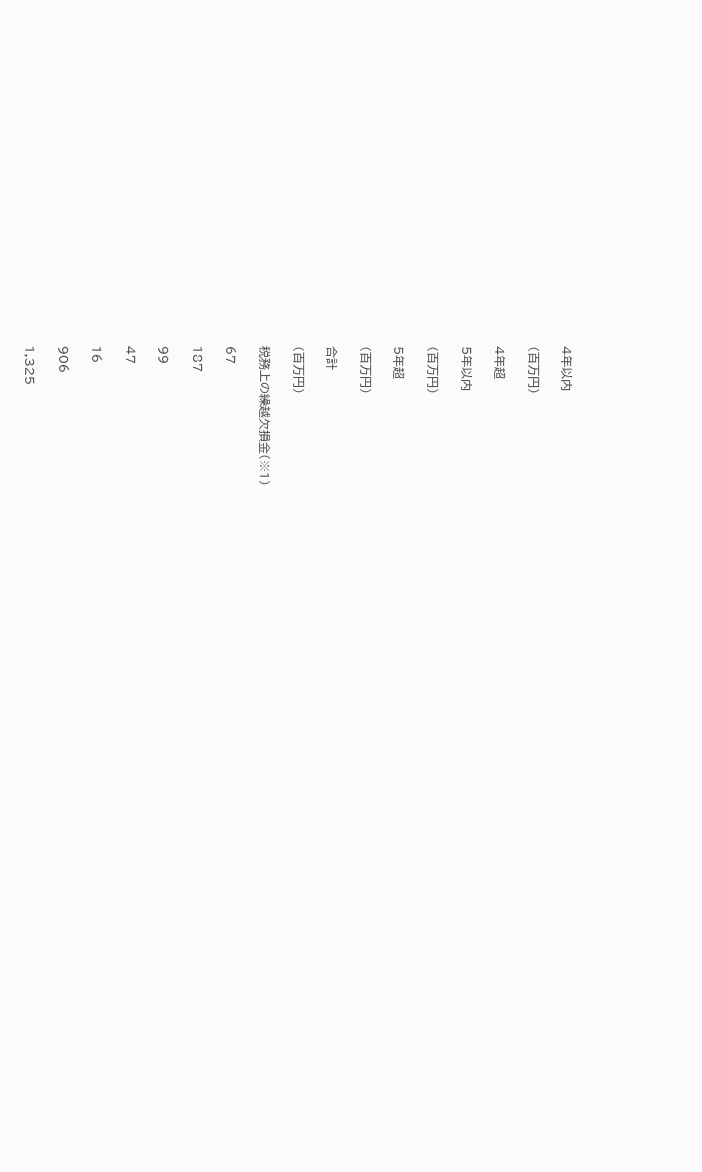4年以内

(百万円)

4年超

5年以内

(百万円)

5年超

(百万円)

合計

(百万円)

税務上の繰越欠損金(※1)

67

187

99

47

16

906

1,325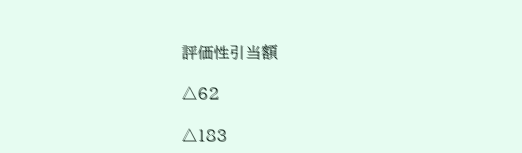評価性引当額

△62

△183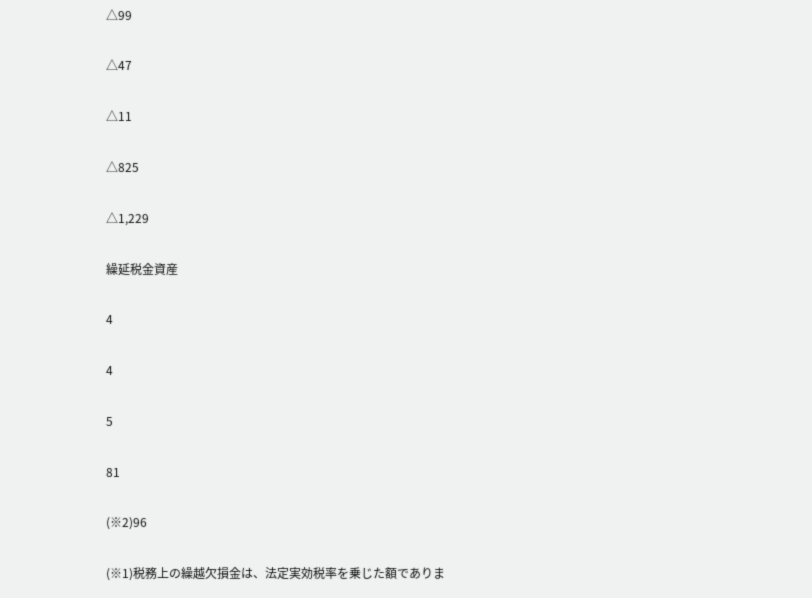△99

△47

△11

△825

△1,229

繰延税金資産

4

4

5

81

(※2)96

(※1)税務上の繰越欠損金は、法定実効税率を乗じた額でありま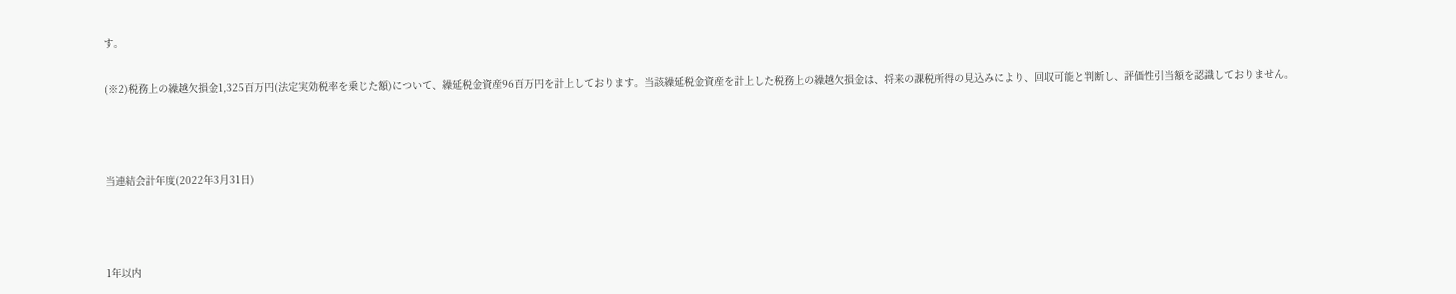す。

(※2)税務上の繰越欠損金1,325百万円(法定実効税率を乗じた額)について、繰延税金資産96百万円を計上しております。当該繰延税金資産を計上した税務上の繰越欠損金は、将来の課税所得の見込みにより、回収可能と判断し、評価性引当額を認識しておりません。



当連結会計年度(2022年3月31日)



1年以内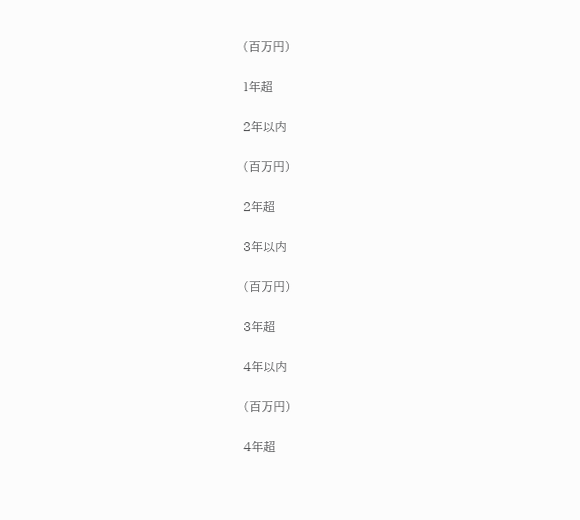(百万円)

1年超

2年以内

(百万円)

2年超

3年以内

(百万円)

3年超

4年以内

(百万円)

4年超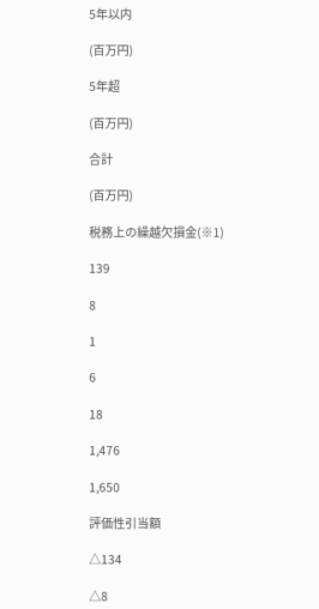5年以内

(百万円)

5年超

(百万円)

合計

(百万円)

税務上の繰越欠損金(※1)

139

8

1

6

18

1,476

1,650

評価性引当額

△134

△8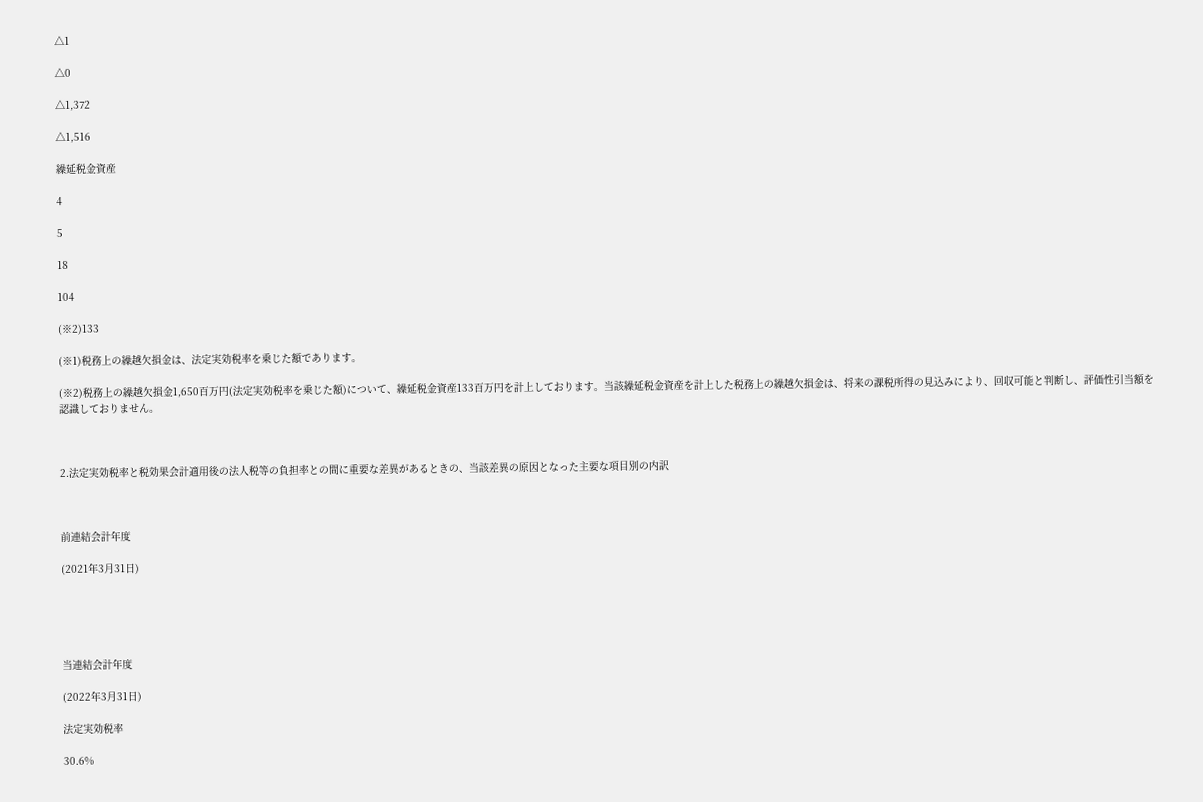△1

△0

△1,372

△1,516

繰延税金資産

4

5

18

104

(※2)133

(※1)税務上の繰越欠損金は、法定実効税率を乗じた額であります。

(※2)税務上の繰越欠損金1,650百万円(法定実効税率を乗じた額)について、繰延税金資産133百万円を計上しております。当該繰延税金資産を計上した税務上の繰越欠損金は、将来の課税所得の見込みにより、回収可能と判断し、評価性引当額を認識しておりません。



2.法定実効税率と税効果会計適用後の法人税等の負担率との間に重要な差異があるときの、当該差異の原因となった主要な項目別の内訳



前連結会計年度

(2021年3月31日)





当連結会計年度

(2022年3月31日)

法定実効税率

30.6%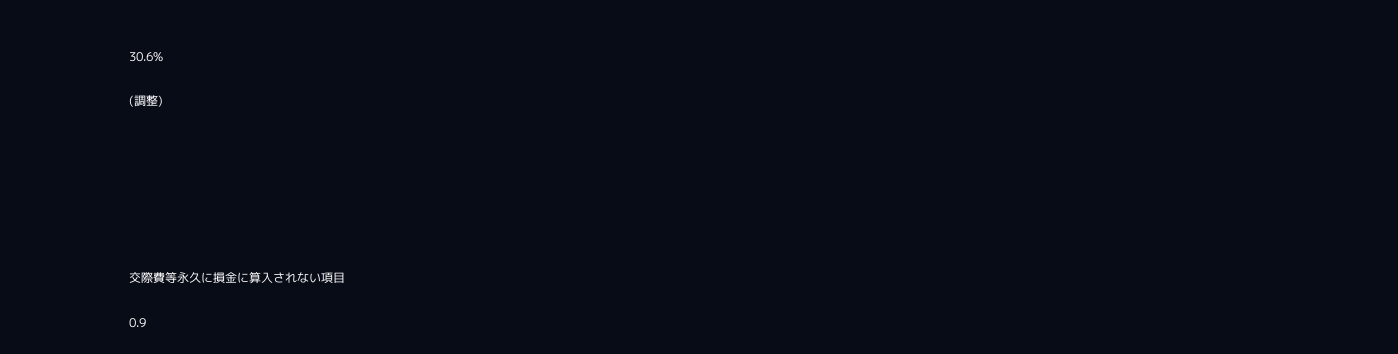30.6%

(調整)







交際費等永久に損金に算入されない項目

0.9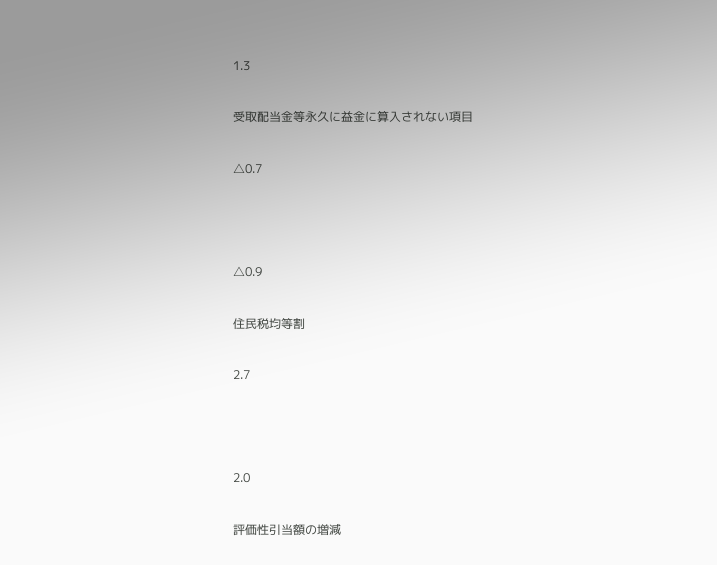1.3

受取配当金等永久に益金に算入されない項目

△0.7



△0.9

住民税均等割

2.7



2.0

評価性引当額の増減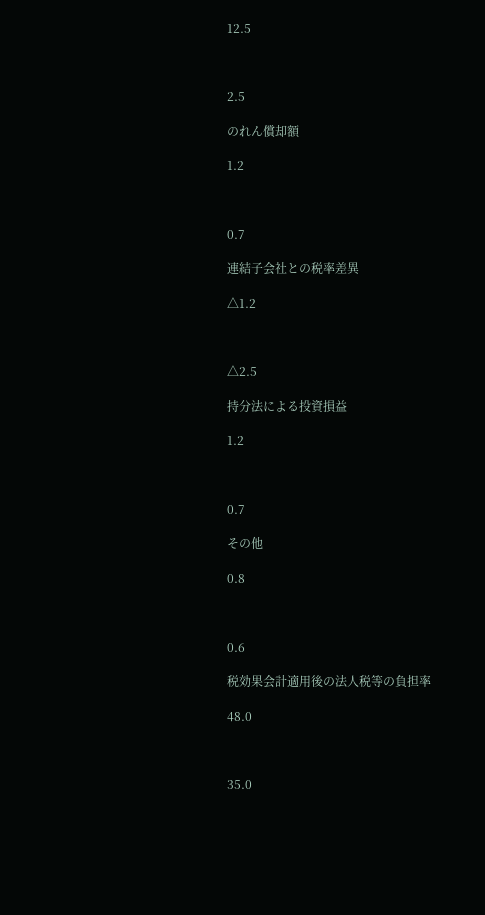12.5



2.5

のれん償却額

1.2



0.7

連結子会社との税率差異

△1.2



△2.5

持分法による投資損益

1.2



0.7

その他

0.8



0.6

税効果会計適用後の法人税等の負担率

48.0



35.0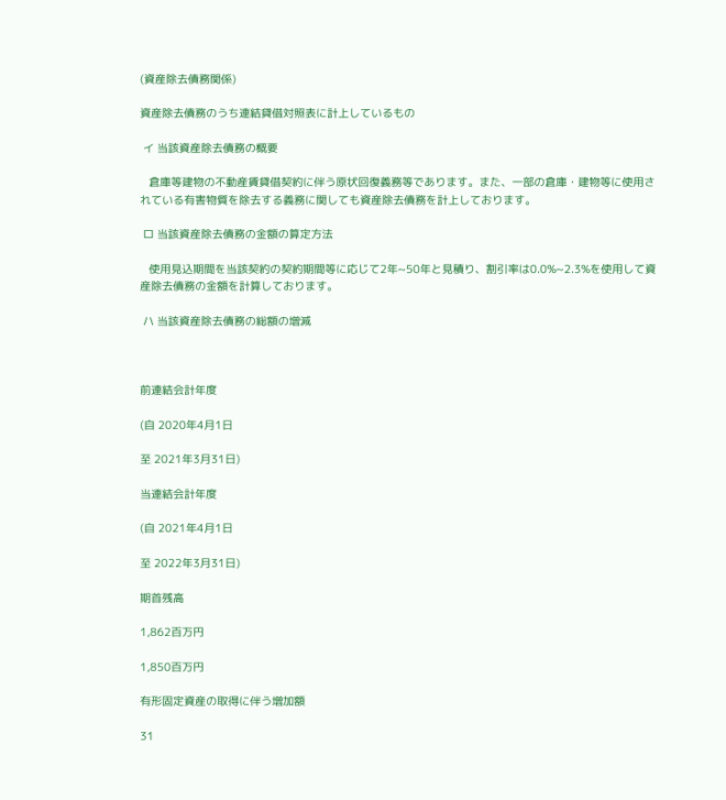(資産除去債務関係)

資産除去債務のうち連結貸借対照表に計上しているもの

 イ 当該資産除去債務の概要

   倉庫等建物の不動産賃貸借契約に伴う原状回復義務等であります。また、一部の倉庫・建物等に使用されている有害物質を除去する義務に関しても資産除去債務を計上しております。

 ロ 当該資産除去債務の金額の算定方法

   使用見込期間を当該契約の契約期間等に応じて2年~50年と見積り、割引率は0.0%~2.3%を使用して資産除去債務の金額を計算しております。

 ハ 当該資産除去債務の総額の増減



前連結会計年度

(自 2020年4月1日

至 2021年3月31日)

当連結会計年度

(自 2021年4月1日

至 2022年3月31日)

期首残高

1,862百万円

1,850百万円

有形固定資産の取得に伴う増加額

31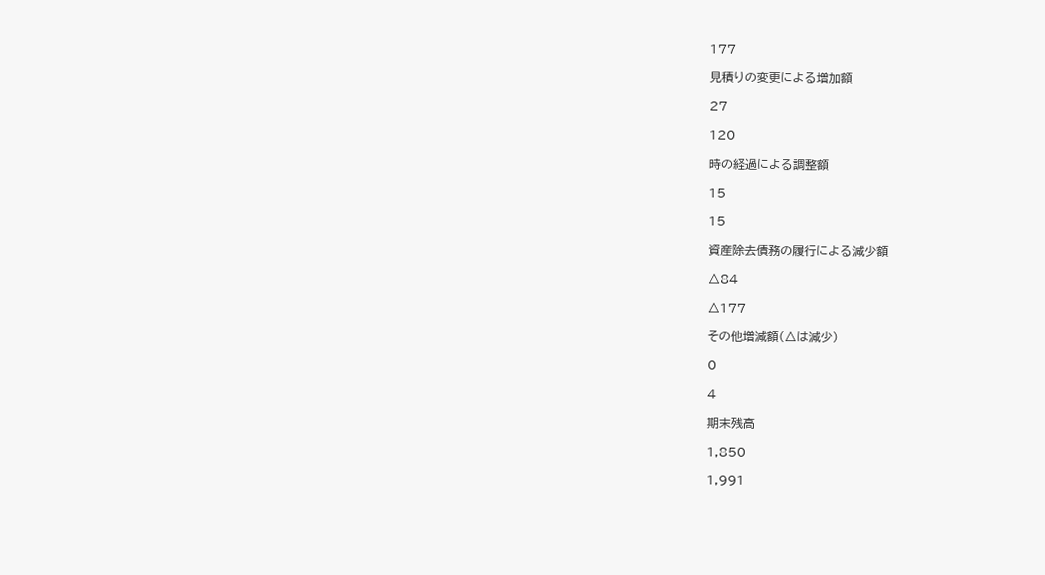177

見積りの変更による増加額

27

120

時の経過による調整額

15

15

資産除去債務の履行による減少額

△84

△177

その他増減額(△は減少)

0

4

期末残高

1,850

1,991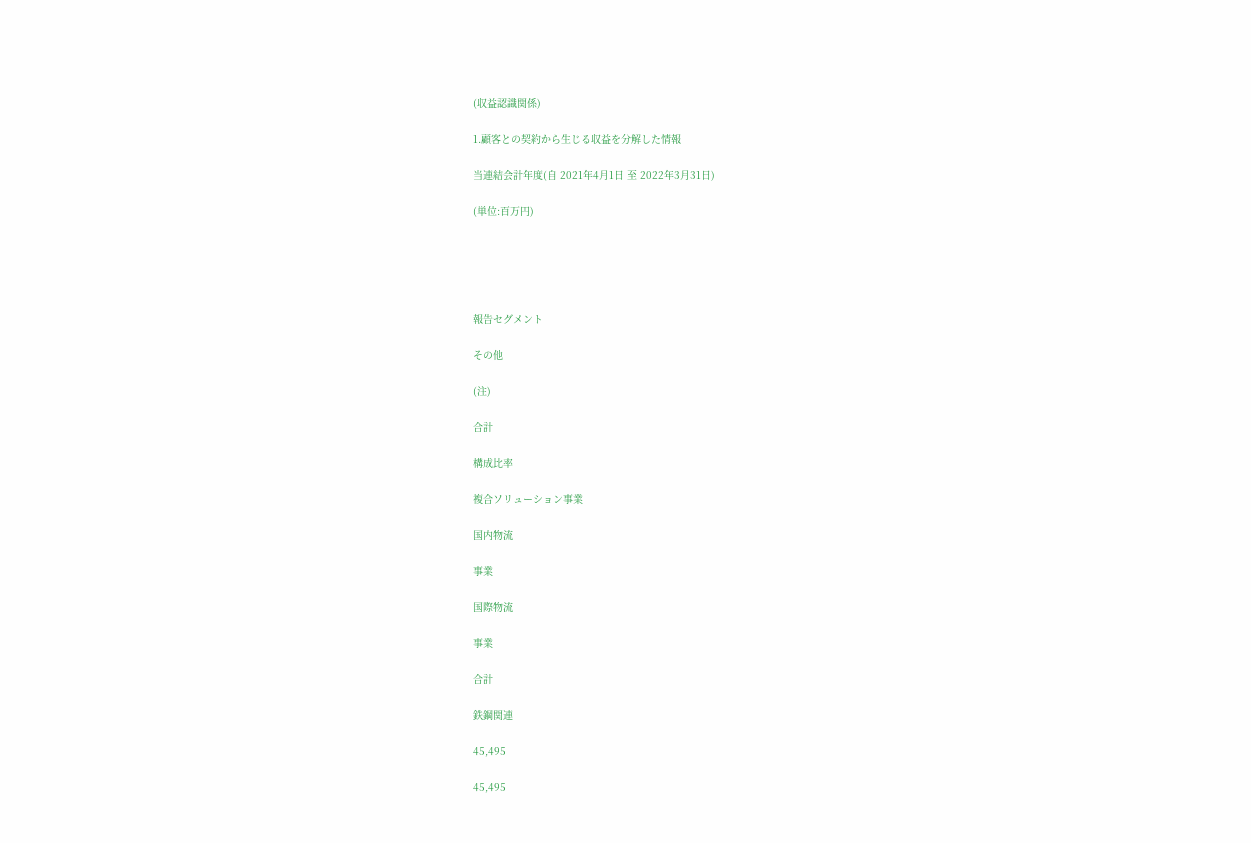(収益認識関係)

1.顧客との契約から生じる収益を分解した情報

当連結会計年度(自 2021年4月1日 至 2022年3月31日)

(単位:百万円)





報告セグメント

その他

(注)

合計

構成比率

複合ソリューション事業

国内物流

事業

国際物流

事業

合計

鉄鋼関連

45,495

45,495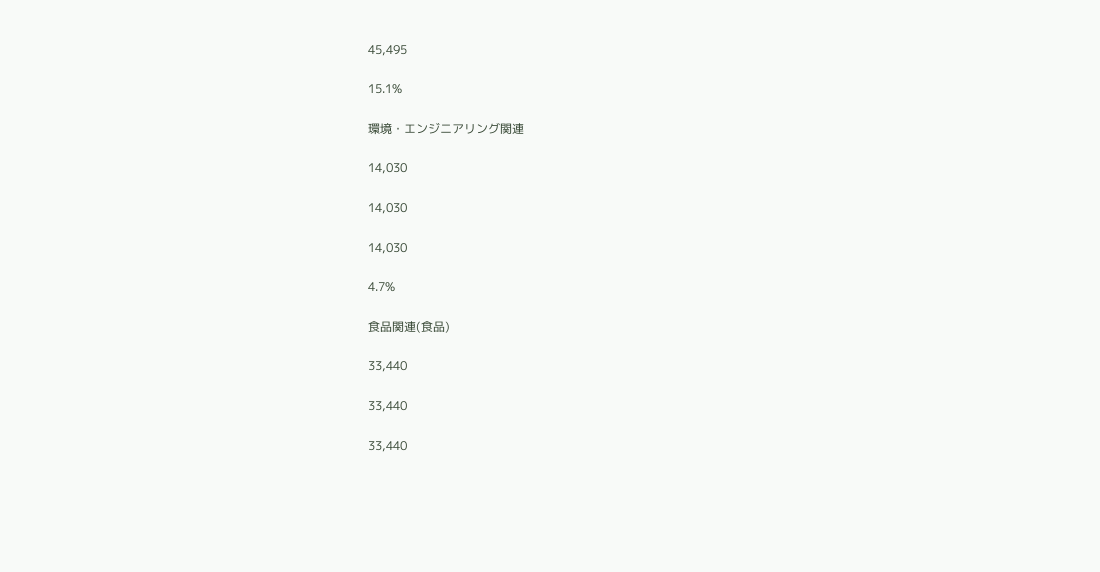45,495

15.1%

環境・エンジニアリング関連

14,030

14,030

14,030

4.7%

食品関連(食品)

33,440

33,440

33,440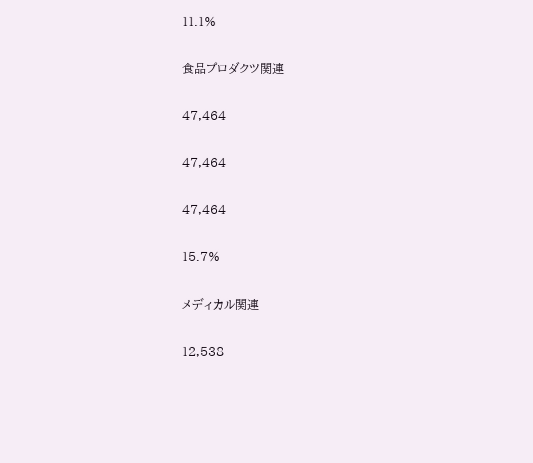11.1%

食品プロダクツ関連

47,464

47,464

47,464

15.7%

メディカル関連

12,538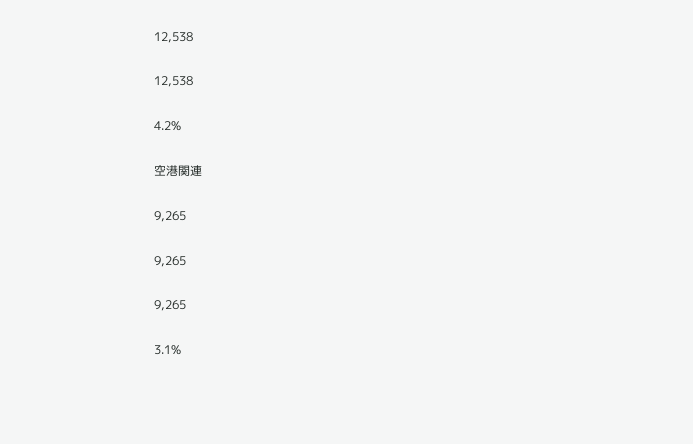12,538

12,538

4.2%

空港関連

9,265

9,265

9,265

3.1%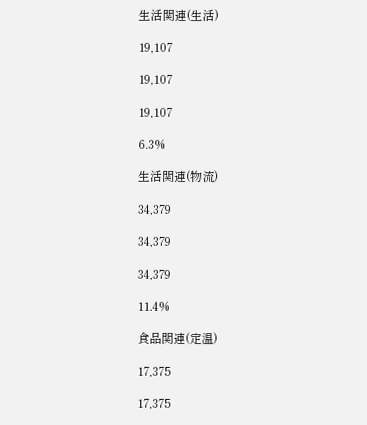生活関連(生活)

19,107

19,107

19,107

6.3%

生活関連(物流)

34,379

34,379

34,379

11.4%

食品関連(定温)

17,375

17,375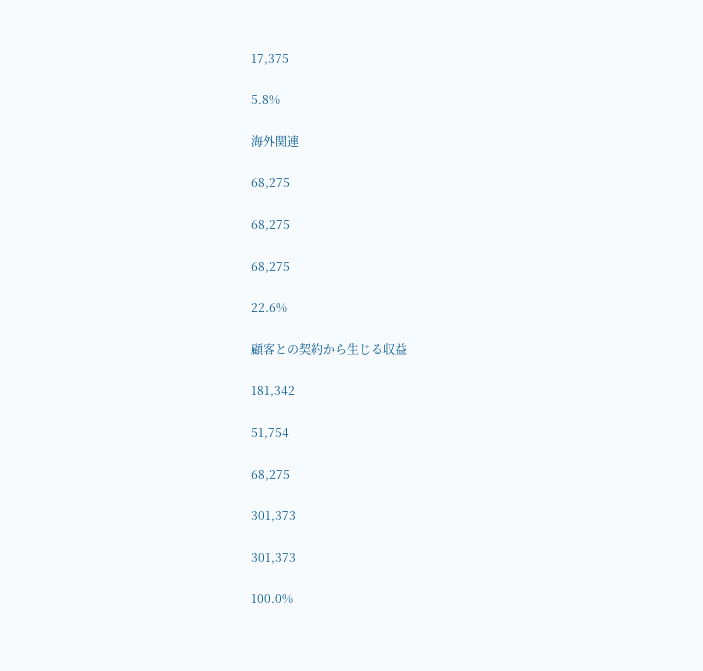17,375

5.8%

海外関連

68,275

68,275

68,275

22.6%

顧客との契約から生じる収益

181,342

51,754

68,275

301,373

301,373

100.0%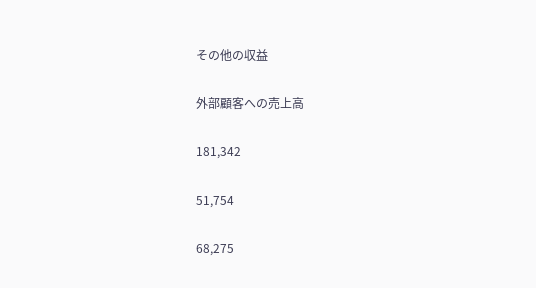その他の収益

外部顧客への売上高

181,342

51,754

68,275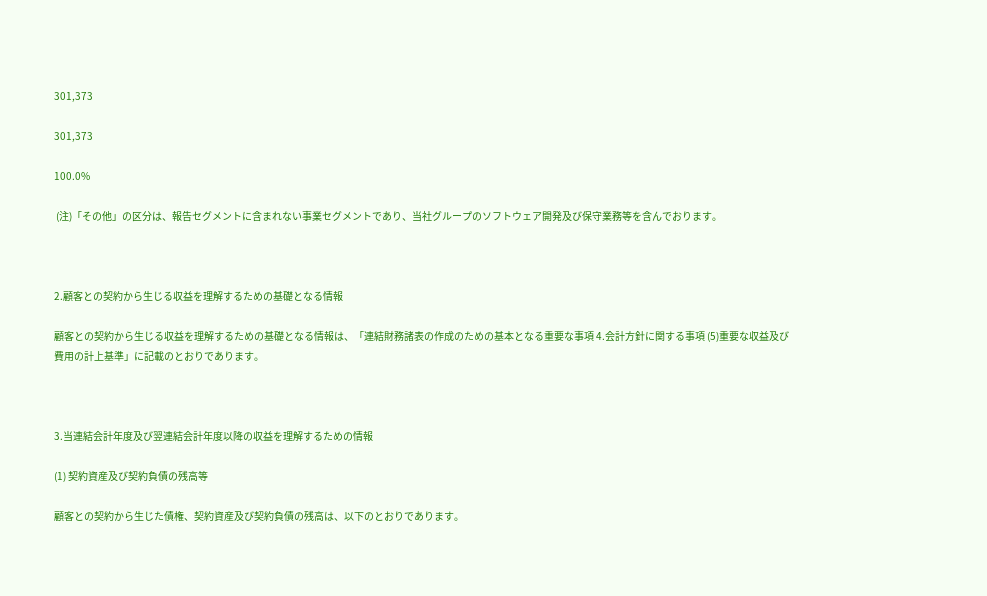301,373

301,373

100.0%

 (注)「その他」の区分は、報告セグメントに含まれない事業セグメントであり、当社グループのソフトウェア開発及び保守業務等を含んでおります。



2.顧客との契約から生じる収益を理解するための基礎となる情報

顧客との契約から生じる収益を理解するための基礎となる情報は、「連結財務諸表の作成のための基本となる重要な事項 4.会計方針に関する事項 (5)重要な収益及び費用の計上基準」に記載のとおりであります。



3.当連結会計年度及び翌連結会計年度以降の収益を理解するための情報

(1) 契約資産及び契約負債の残高等

顧客との契約から生じた債権、契約資産及び契約負債の残高は、以下のとおりであります。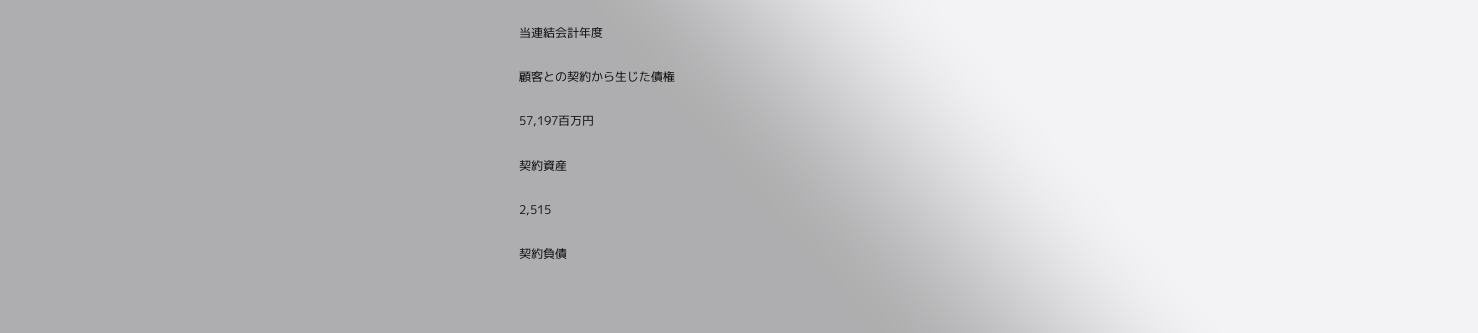当連結会計年度

顧客との契約から生じた債権

57,197百万円

契約資産

2,515

契約負債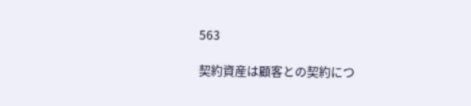563

契約資産は顧客との契約につ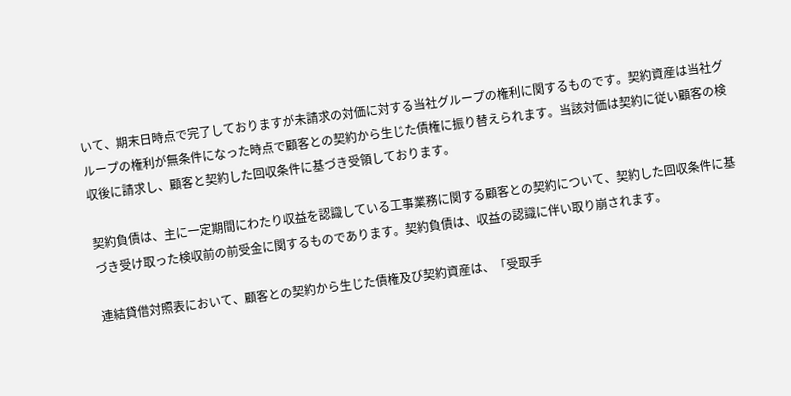いて、期末日時点で完了しておりますが未請求の対価に対する当社グループの権利に関するものです。契約資産は当社グループの権利が無条件になった時点で顧客との契約から生じた債権に振り替えられます。当該対価は契約に従い顧客の検収後に請求し、顧客と契約した回収条件に基づき受領しております。

契約負債は、主に一定期間にわたり収益を認識している工事業務に関する顧客との契約について、契約した回収条件に基づき受け取った検収前の前受金に関するものであります。契約負債は、収益の認識に伴い取り崩されます。

連結貸借対照表において、顧客との契約から生じた債権及び契約資産は、「受取手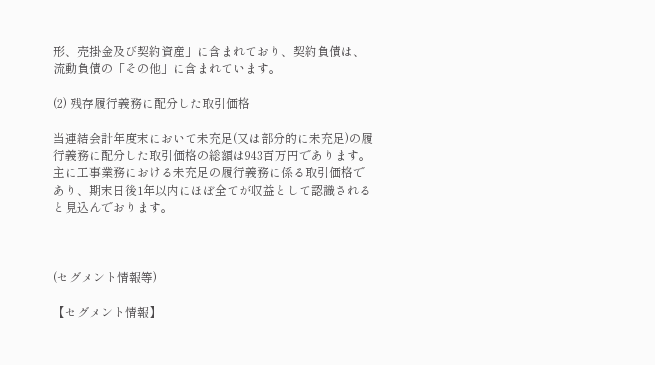形、売掛金及び契約資産」に含まれており、契約負債は、流動負債の「その他」に含まれています。

(2) 残存履行義務に配分した取引価格

当連結会計年度末において未充足(又は部分的に未充足)の履行義務に配分した取引価格の総額は943百万円であります。主に工事業務における未充足の履行義務に係る取引価格であり、期末日後1年以内にほぼ全てが収益として認識されると見込んでおります。



(セグメント情報等)

【セグメント情報】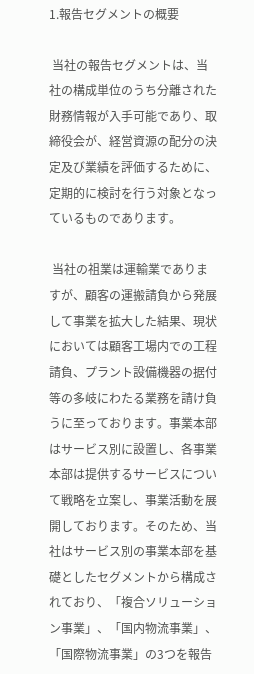1.報告セグメントの概要

 当社の報告セグメントは、当社の構成単位のうち分離された財務情報が入手可能であり、取締役会が、経営資源の配分の決定及び業績を評価するために、定期的に検討を行う対象となっているものであります。

 当社の祖業は運輸業でありますが、顧客の運搬請負から発展して事業を拡大した結果、現状においては顧客工場内での工程請負、プラント設備機器の据付等の多岐にわたる業務を請け負うに至っております。事業本部はサービス別に設置し、各事業本部は提供するサービスについて戦略を立案し、事業活動を展開しております。そのため、当社はサービス別の事業本部を基礎としたセグメントから構成されており、「複合ソリューション事業」、「国内物流事業」、「国際物流事業」の3つを報告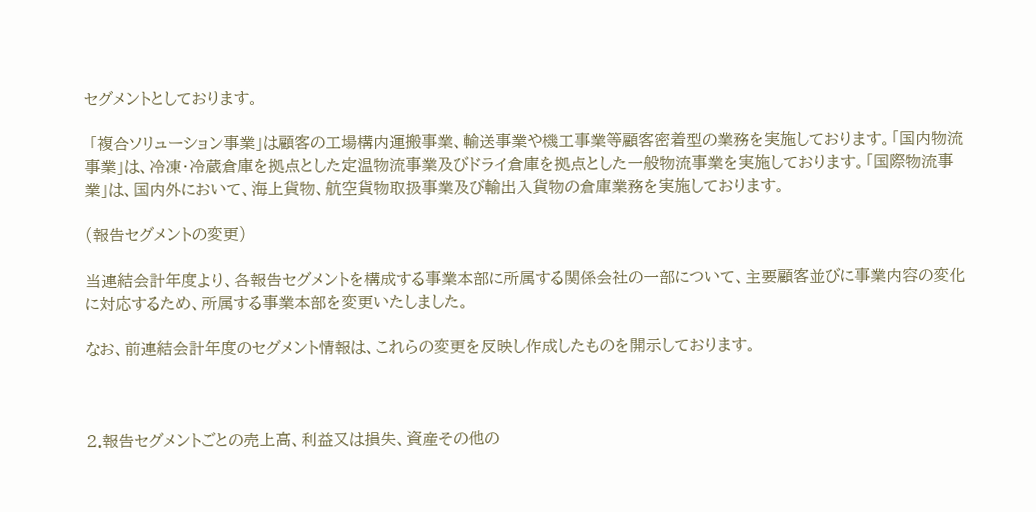セグメントとしております。

 「複合ソリューション事業」は顧客の工場構内運搬事業、輸送事業や機工事業等顧客密着型の業務を実施しております。「国内物流事業」は、冷凍・冷蔵倉庫を拠点とした定温物流事業及びドライ倉庫を拠点とした一般物流事業を実施しております。「国際物流事業」は、国内外において、海上貨物、航空貨物取扱事業及び輸出入貨物の倉庫業務を実施しております。

(報告セグメントの変更)

当連結会計年度より、各報告セグメントを構成する事業本部に所属する関係会社の一部について、主要顧客並びに事業内容の変化に対応するため、所属する事業本部を変更いたしました。

なお、前連結会計年度のセグメント情報は、これらの変更を反映し作成したものを開示しております。



2.報告セグメントごとの売上高、利益又は損失、資産その他の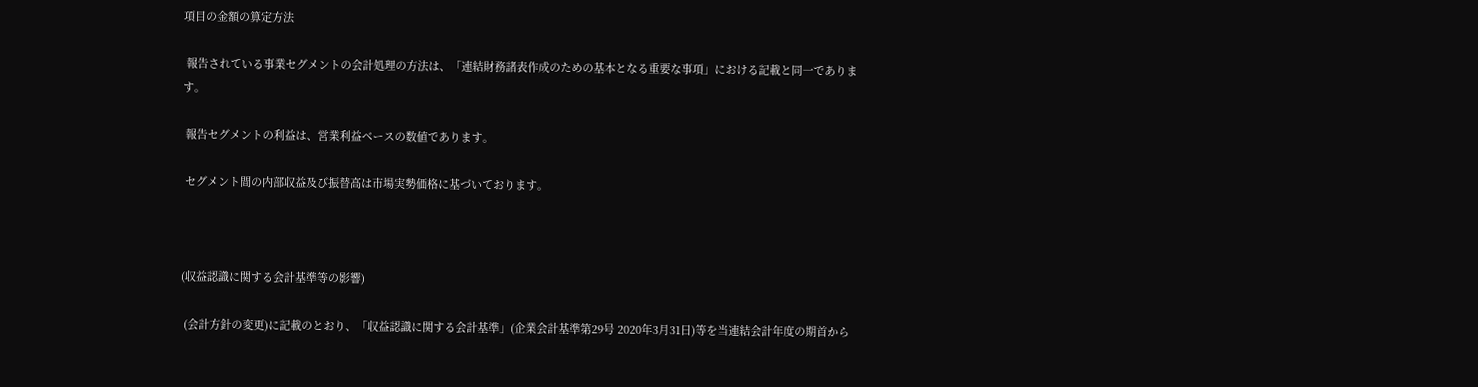項目の金額の算定方法

 報告されている事業セグメントの会計処理の方法は、「連結財務諸表作成のための基本となる重要な事項」における記載と同一であります。

 報告セグメントの利益は、営業利益ベースの数値であります。

 セグメント間の内部収益及び振替高は市場実勢価格に基づいております。



(収益認識に関する会計基準等の影響)

 (会計方針の変更)に記載のとおり、「収益認識に関する会計基準」(企業会計基準第29号 2020年3月31日)等を当連結会計年度の期首から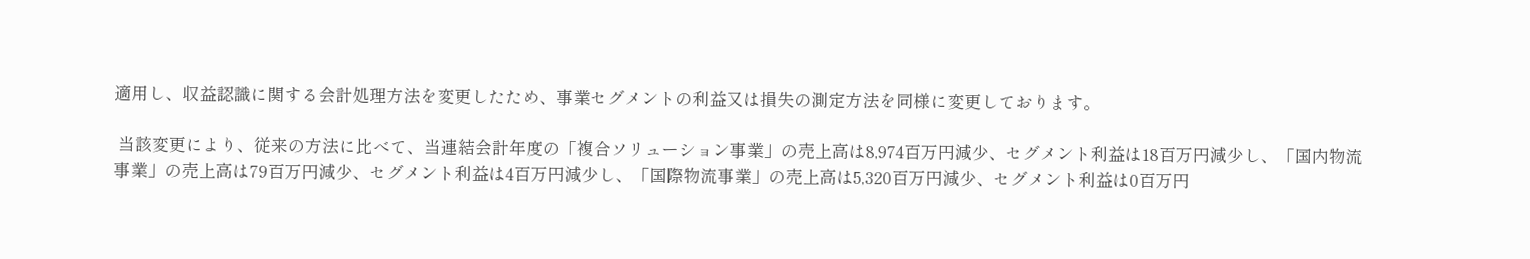適用し、収益認識に関する会計処理方法を変更したため、事業セグメントの利益又は損失の測定方法を同様に変更しております。

 当該変更により、従来の方法に比べて、当連結会計年度の「複合ソリューション事業」の売上高は8,974百万円減少、セグメント利益は18百万円減少し、「国内物流事業」の売上高は79百万円減少、セグメント利益は4百万円減少し、「国際物流事業」の売上高は5,320百万円減少、セグメント利益は0百万円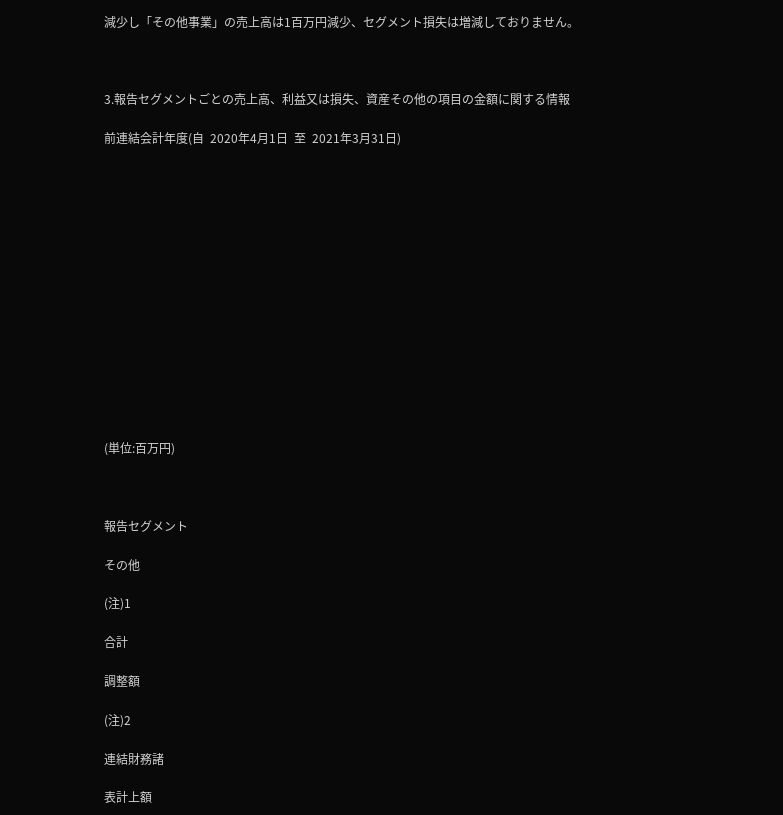減少し「その他事業」の売上高は1百万円減少、セグメント損失は増減しておりません。



3.報告セグメントごとの売上高、利益又は損失、資産その他の項目の金額に関する情報

前連結会計年度(自  2020年4月1日  至  2021年3月31日)















(単位:百万円)



報告セグメント

その他

(注)1

合計

調整額

(注)2

連結財務諸

表計上額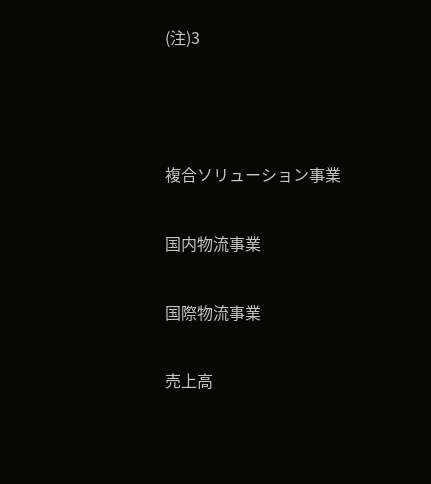(注)3



複合ソリューション事業

国内物流事業

国際物流事業

売上高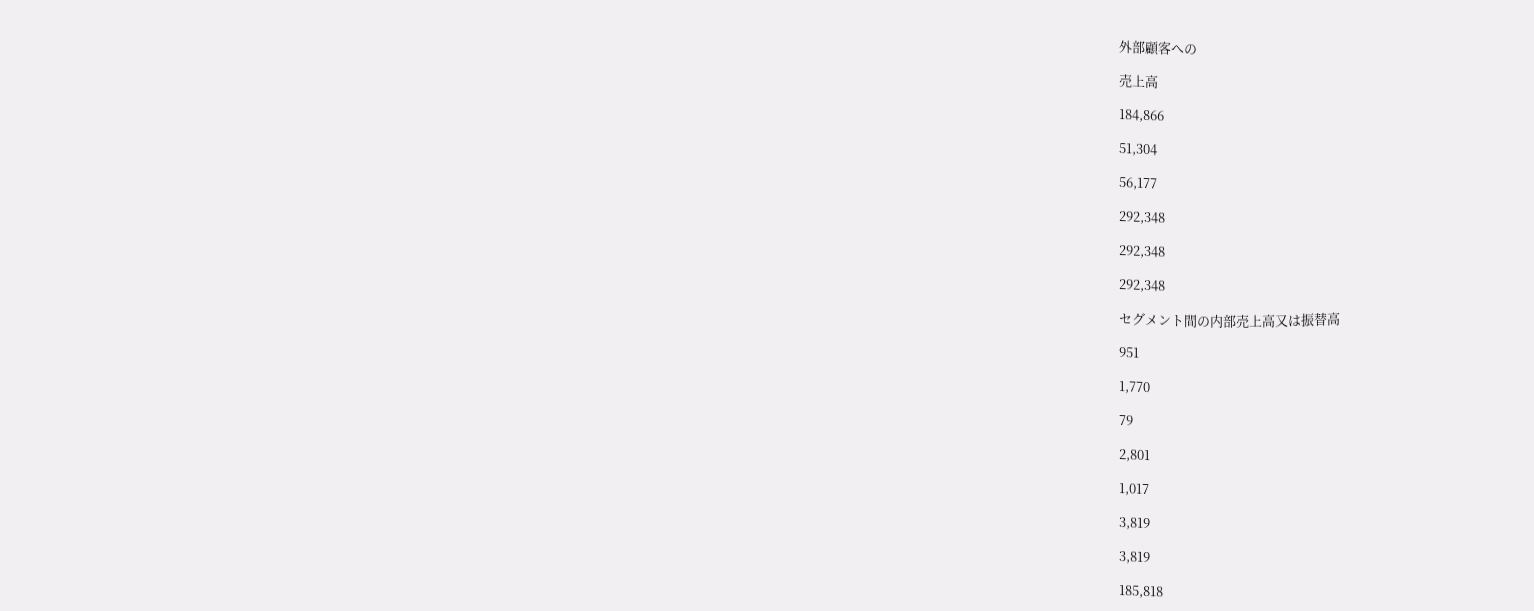外部顧客への

売上高

184,866

51,304

56,177

292,348

292,348

292,348

セグメント間の内部売上高又は振替高

951

1,770

79

2,801

1,017

3,819

3,819

185,818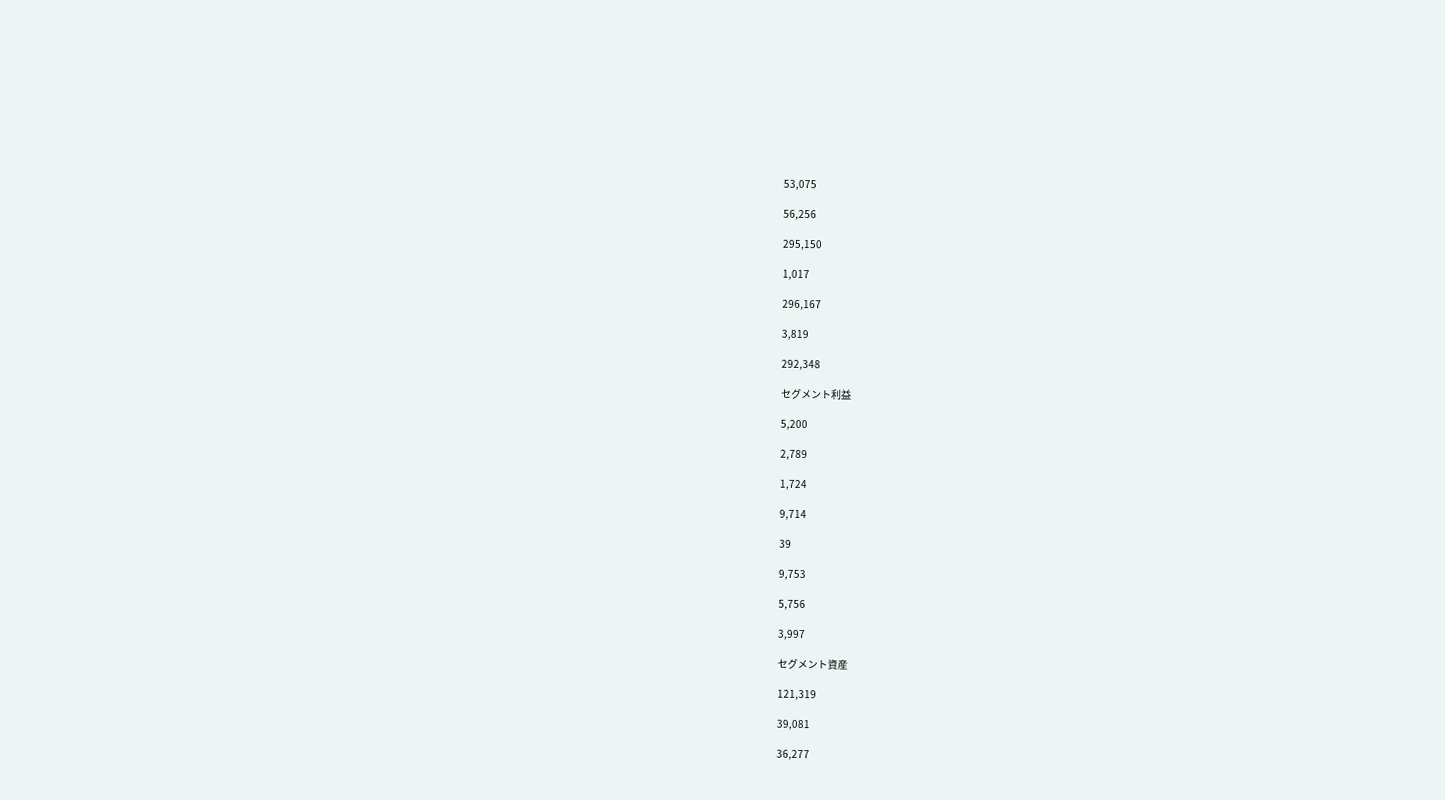53,075

56,256

295,150

1,017

296,167

3,819

292,348

セグメント利益

5,200

2,789

1,724

9,714

39

9,753

5,756

3,997

セグメント資産

121,319

39,081

36,277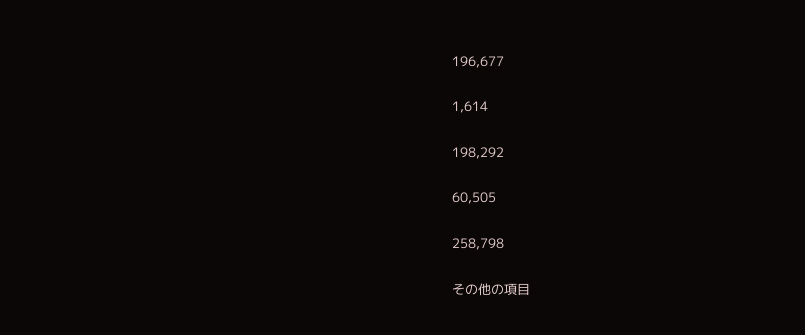196,677

1,614

198,292

60,505

258,798

その他の項目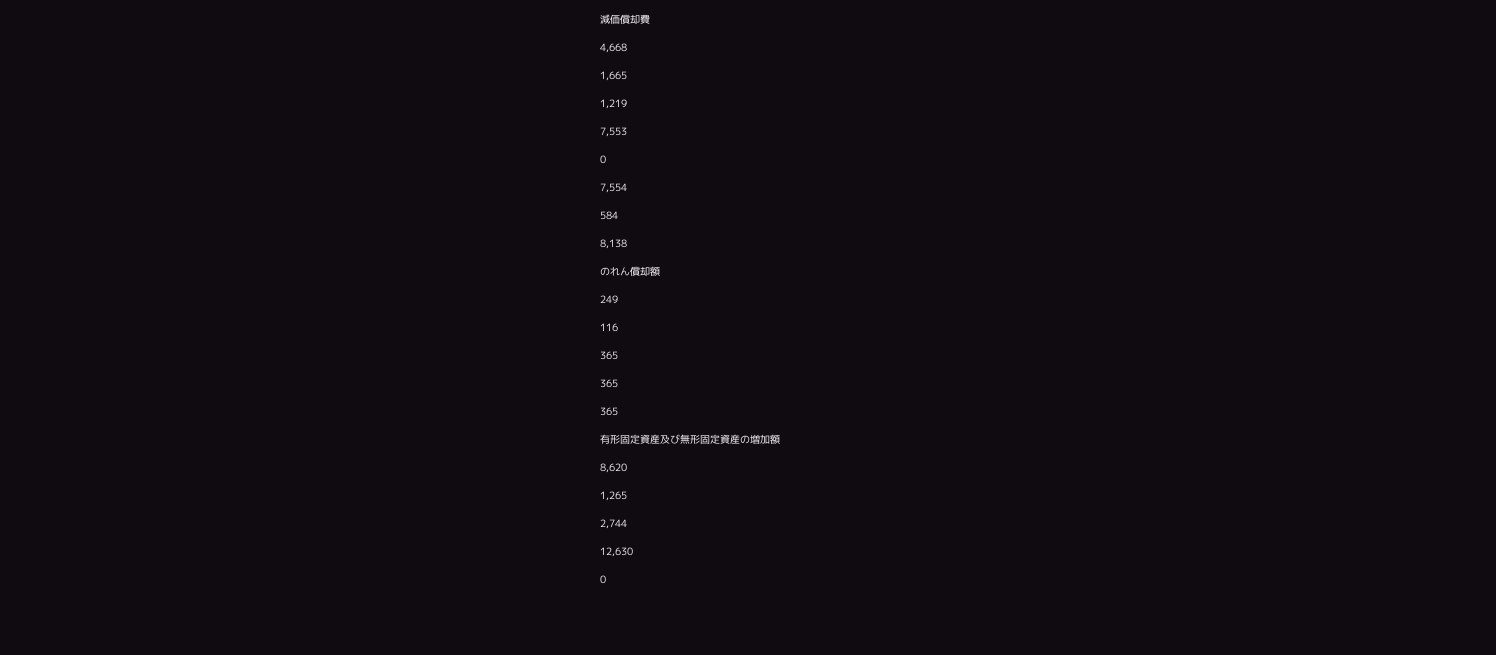減価償却費

4,668

1,665

1,219

7,553

0

7,554

584

8,138

のれん償却額

249

116

365

365

365

有形固定資産及び無形固定資産の増加額

8,620

1,265

2,744

12,630

0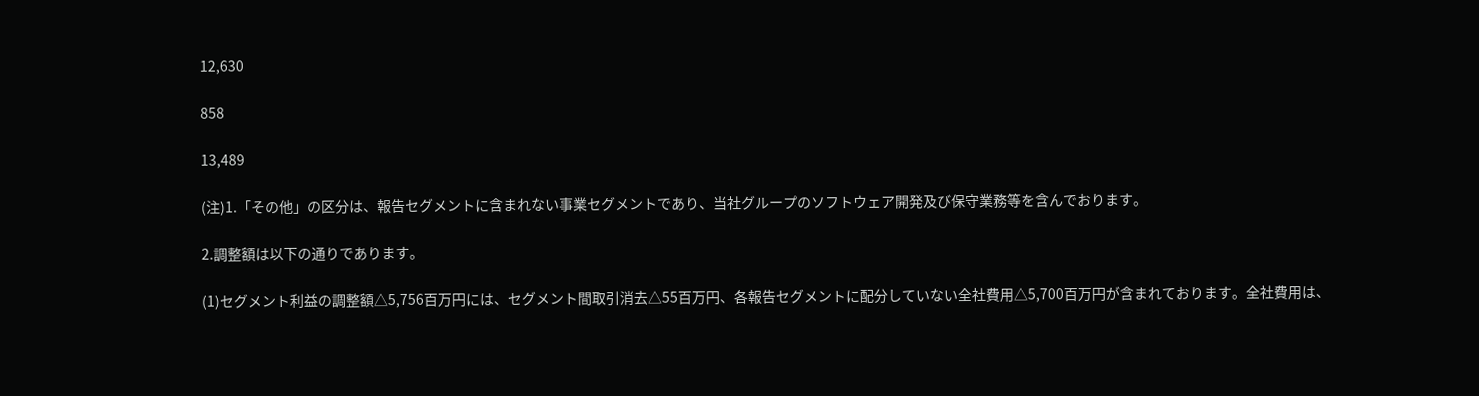12,630

858

13,489

(注)1.「その他」の区分は、報告セグメントに含まれない事業セグメントであり、当社グループのソフトウェア開発及び保守業務等を含んでおります。

2.調整額は以下の通りであります。

(1)セグメント利益の調整額△5,756百万円には、セグメント間取引消去△55百万円、各報告セグメントに配分していない全社費用△5,700百万円が含まれております。全社費用は、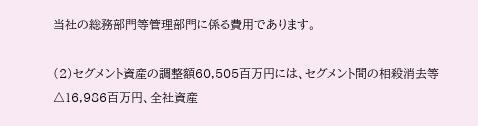当社の総務部門等管理部門に係る費用であります。

(2)セグメント資産の調整額60,505百万円には、セグメント間の相殺消去等△16,986百万円、全社資産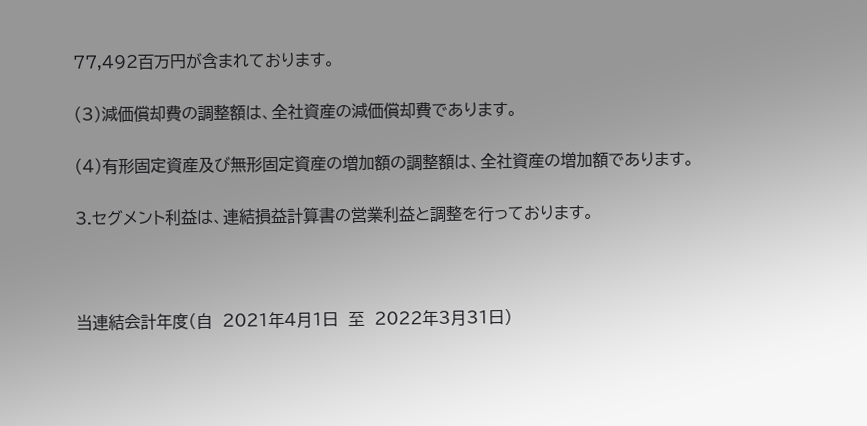77,492百万円が含まれております。

(3)減価償却費の調整額は、全社資産の減価償却費であります。

(4)有形固定資産及び無形固定資産の増加額の調整額は、全社資産の増加額であります。

3.セグメント利益は、連結損益計算書の営業利益と調整を行っております。



当連結会計年度(自  2021年4月1日  至  2022年3月31日)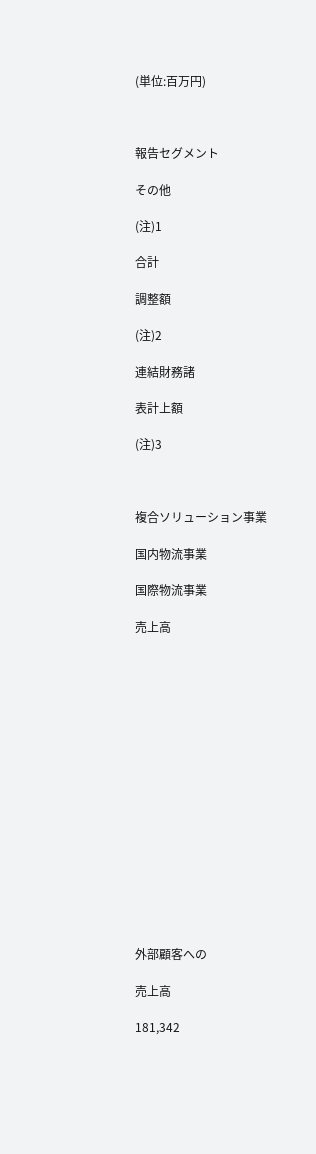(単位:百万円)



報告セグメント

その他

(注)1

合計

調整額

(注)2

連結財務諸

表計上額

(注)3



複合ソリューション事業

国内物流事業

国際物流事業

売上高

















外部顧客への

売上高

181,342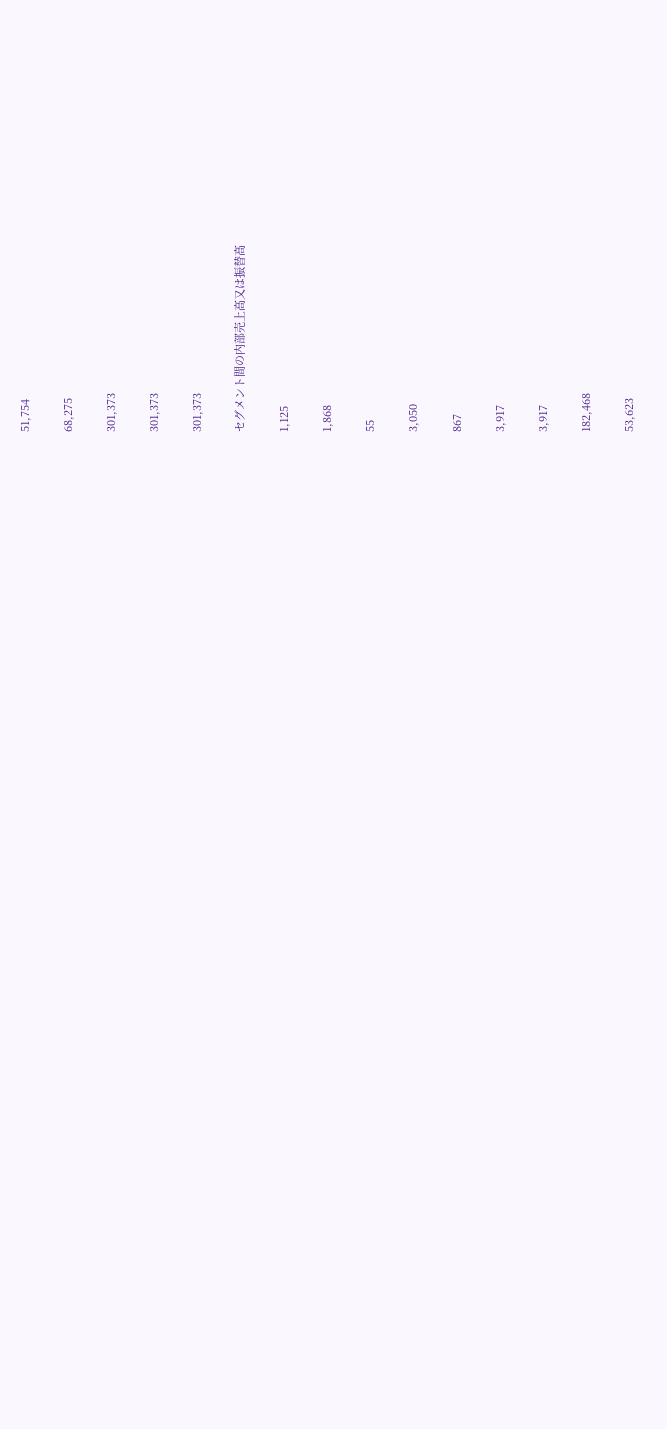51,754

68,275

301,373

301,373

301,373

セグメント間の内部売上高又は振替高

1,125

1,868

55

3,050

867

3,917

3,917

182,468

53,623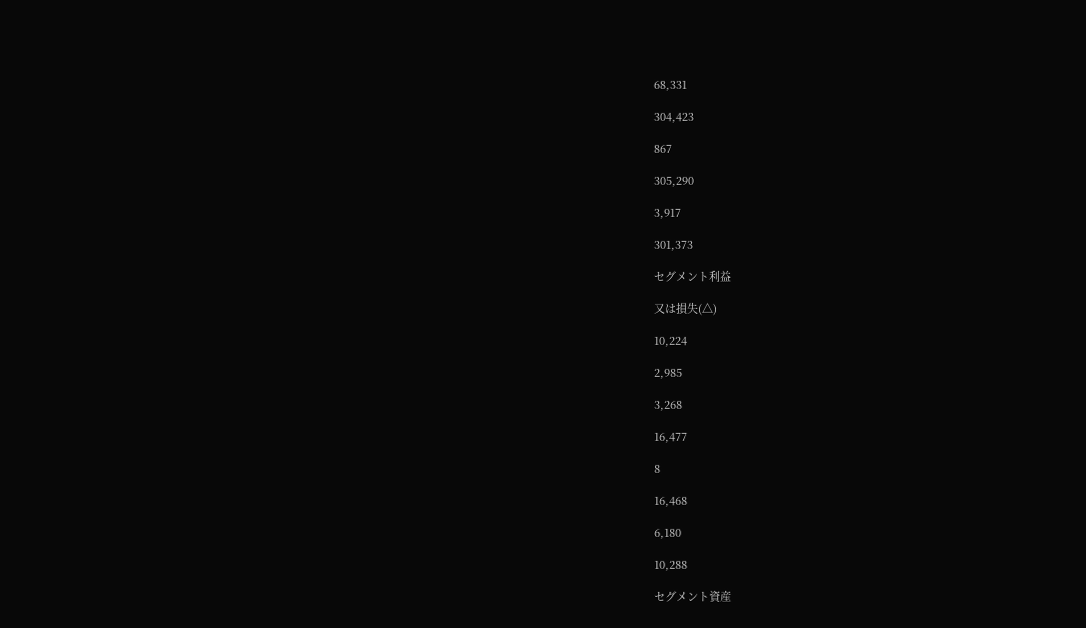68,331

304,423

867

305,290

3,917

301,373

セグメント利益

又は損失(△)

10,224

2,985

3,268

16,477

8

16,468

6,180

10,288

セグメント資産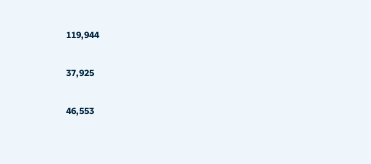119,944

37,925

46,553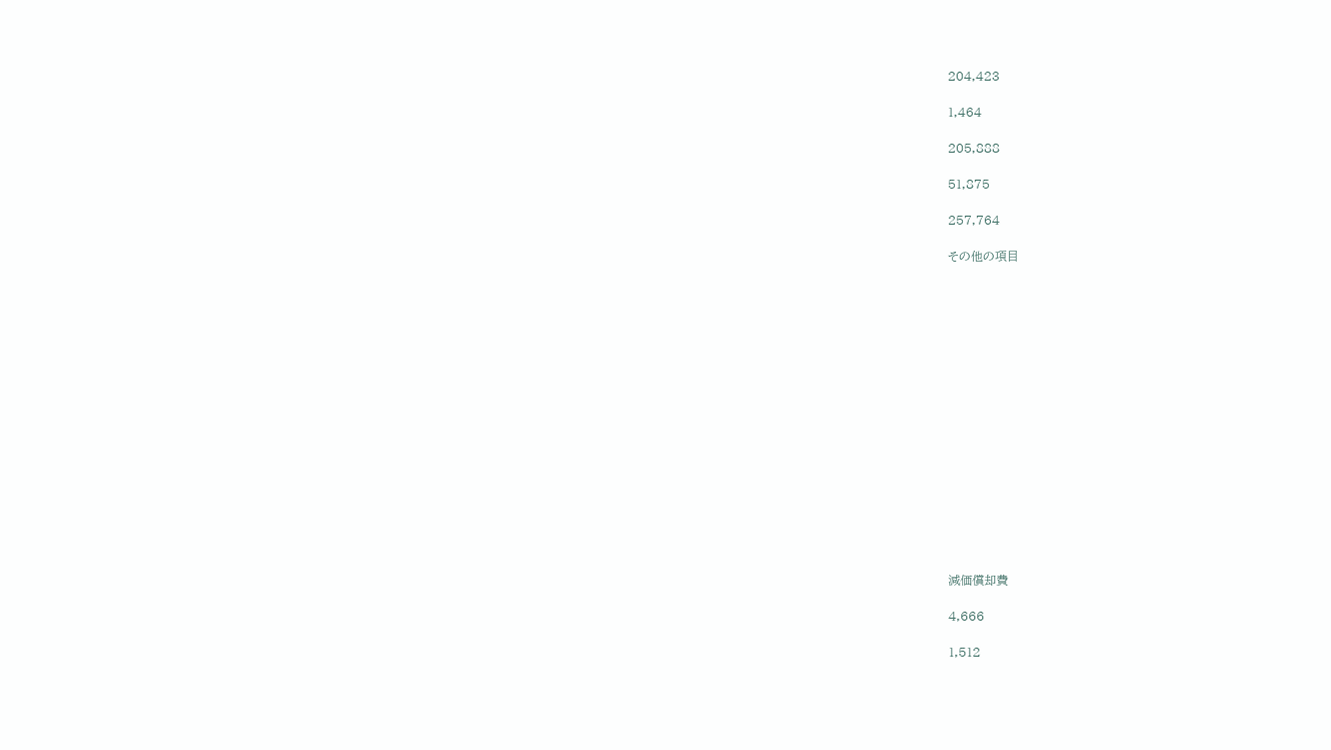204,423

1,464

205,888

51,875

257,764

その他の項目

















減価償却費

4,666

1,512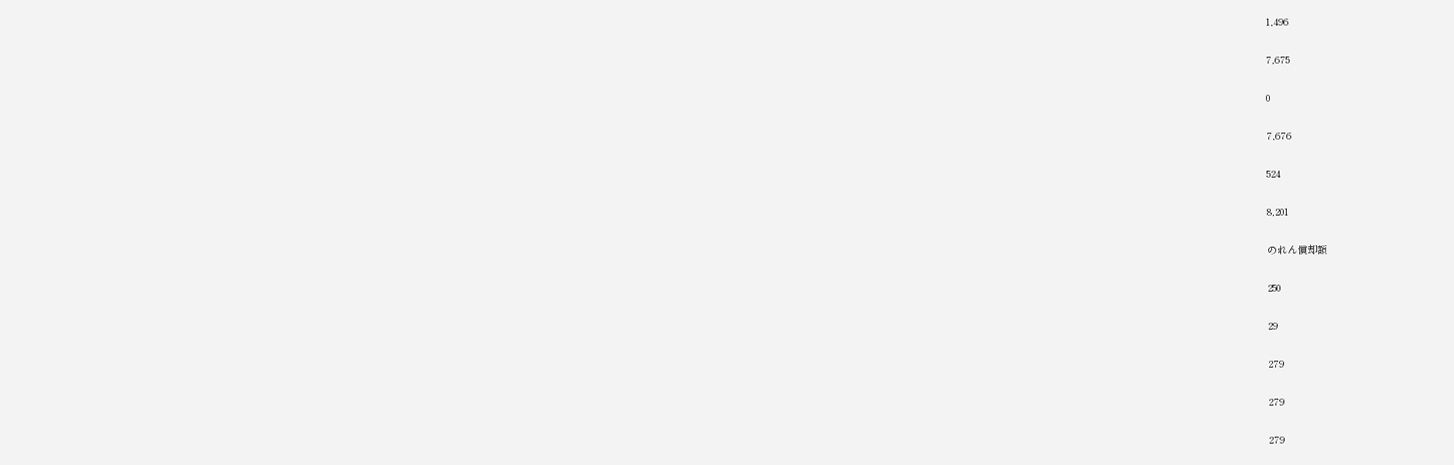1,496

7,675

0

7,676

524

8,201

のれん償却額

250

29

279

279

279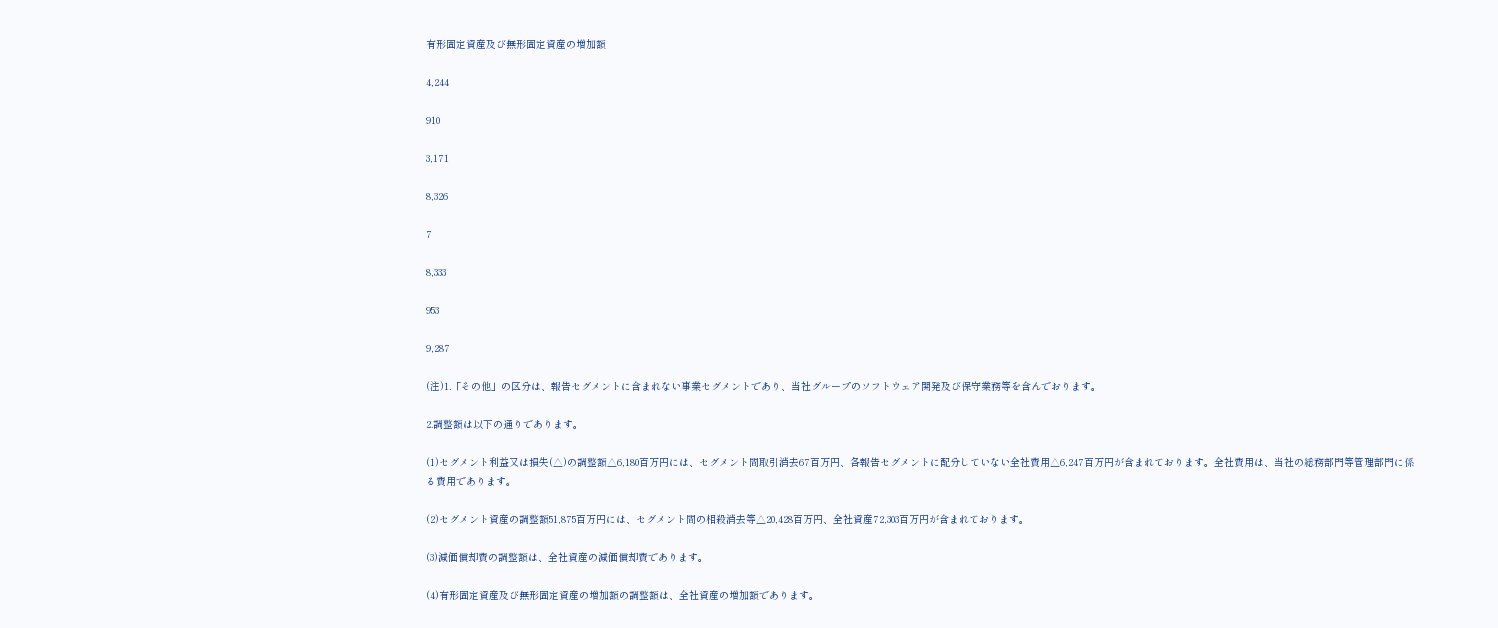有形固定資産及び無形固定資産の増加額

4,244

910

3,171

8,326

7

8,333

953

9,287

(注)1.「その他」の区分は、報告セグメントに含まれない事業セグメントであり、当社グループのソフトウェア開発及び保守業務等を含んでおります。

2.調整額は以下の通りであります。

(1)セグメント利益又は損失(△)の調整額△6,180百万円には、セグメント間取引消去67百万円、各報告セグメントに配分していない全社費用△6,247百万円が含まれております。全社費用は、当社の総務部門等管理部門に係る費用であります。

(2)セグメント資産の調整額51,875百万円には、セグメント間の相殺消去等△20,428百万円、全社資産72,303百万円が含まれております。

(3)減価償却費の調整額は、全社資産の減価償却費であります。

(4)有形固定資産及び無形固定資産の増加額の調整額は、全社資産の増加額であります。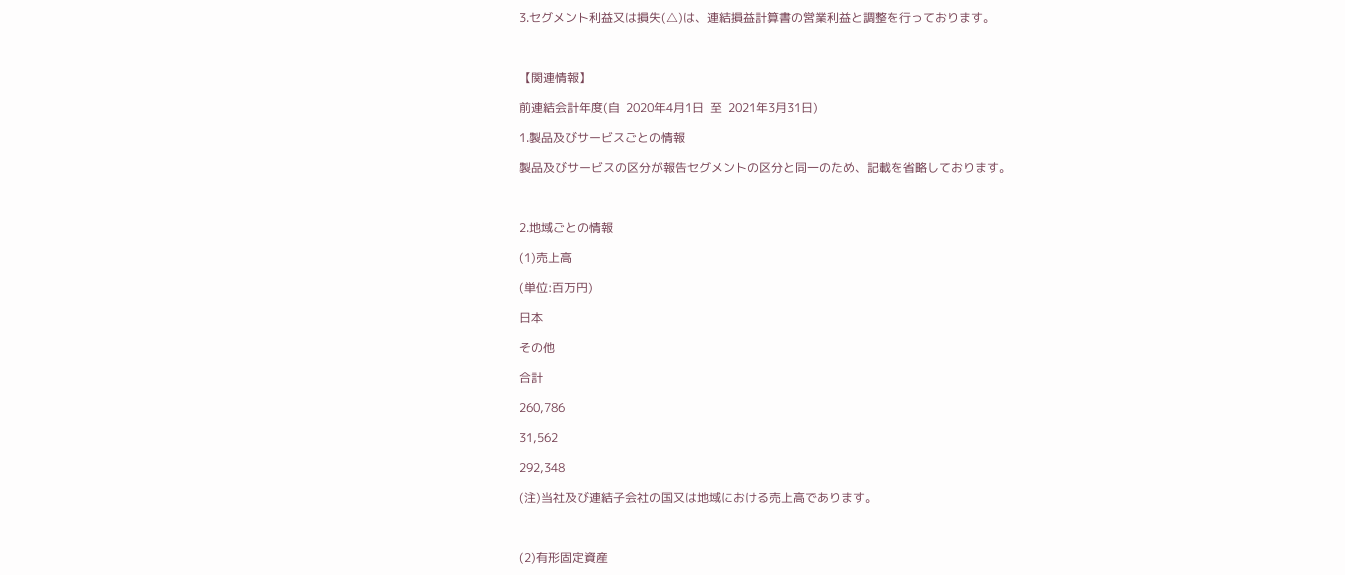3.セグメント利益又は損失(△)は、連結損益計算書の営業利益と調整を行っております。



【関連情報】

前連結会計年度(自  2020年4月1日  至  2021年3月31日)

1.製品及びサービスごとの情報

製品及びサービスの区分が報告セグメントの区分と同一のため、記載を省略しております。



2.地域ごとの情報

(1)売上高

(単位:百万円)

日本

その他

合計

260,786

31,562

292,348

(注)当社及び連結子会社の国又は地域における売上高であります。



(2)有形固定資産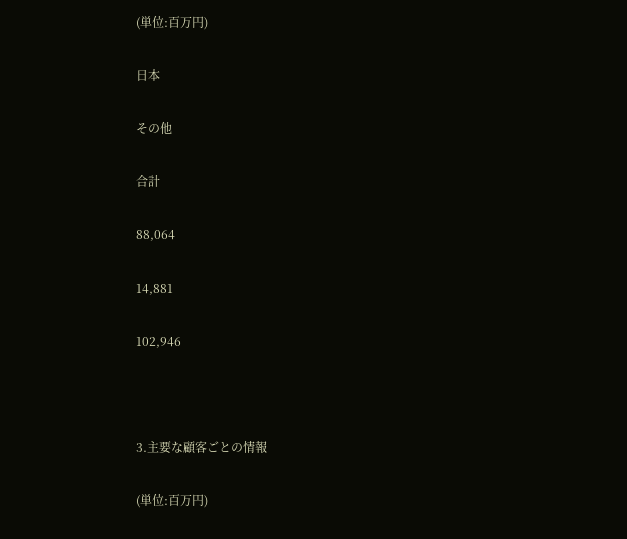(単位:百万円)

日本

その他

合計

88,064

14,881

102,946



3.主要な顧客ごとの情報

(単位:百万円)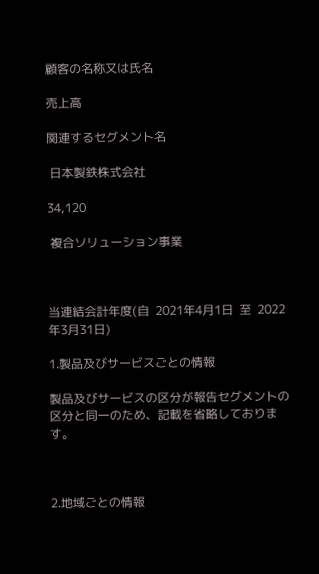顧客の名称又は氏名

売上高

関連するセグメント名

 日本製鉄株式会社

34,120

 複合ソリューション事業



当連結会計年度(自  2021年4月1日  至  2022年3月31日)

1.製品及びサービスごとの情報

製品及びサービスの区分が報告セグメントの区分と同一のため、記載を省略しております。



2.地域ごとの情報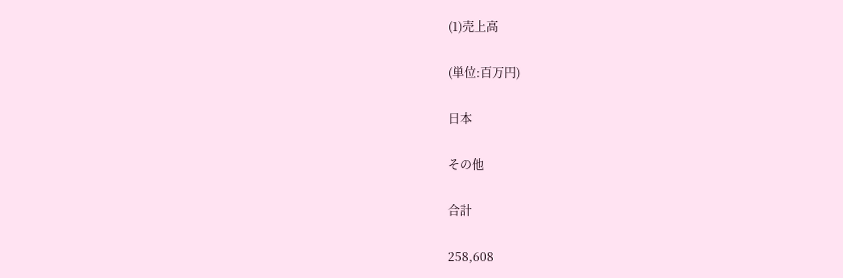(1)売上高

(単位:百万円)

日本

その他

合計

258,608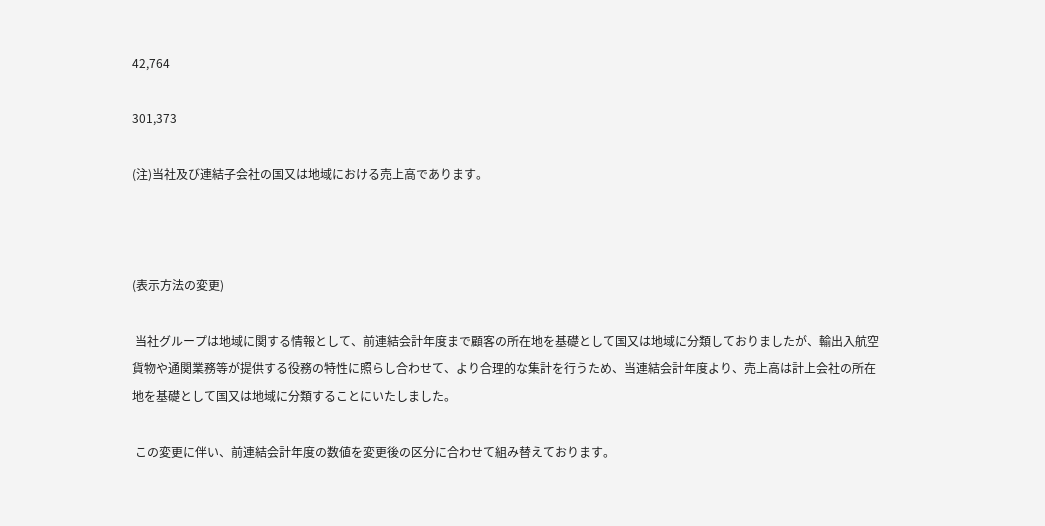42,764

301,373

(注)当社及び連結子会社の国又は地域における売上高であります。



(表示方法の変更)

 当社グループは地域に関する情報として、前連結会計年度まで顧客の所在地を基礎として国又は地域に分類しておりましたが、輸出入航空貨物や通関業務等が提供する役務の特性に照らし合わせて、より合理的な集計を行うため、当連結会計年度より、売上高は計上会社の所在地を基礎として国又は地域に分類することにいたしました。

 この変更に伴い、前連結会計年度の数値を変更後の区分に合わせて組み替えております。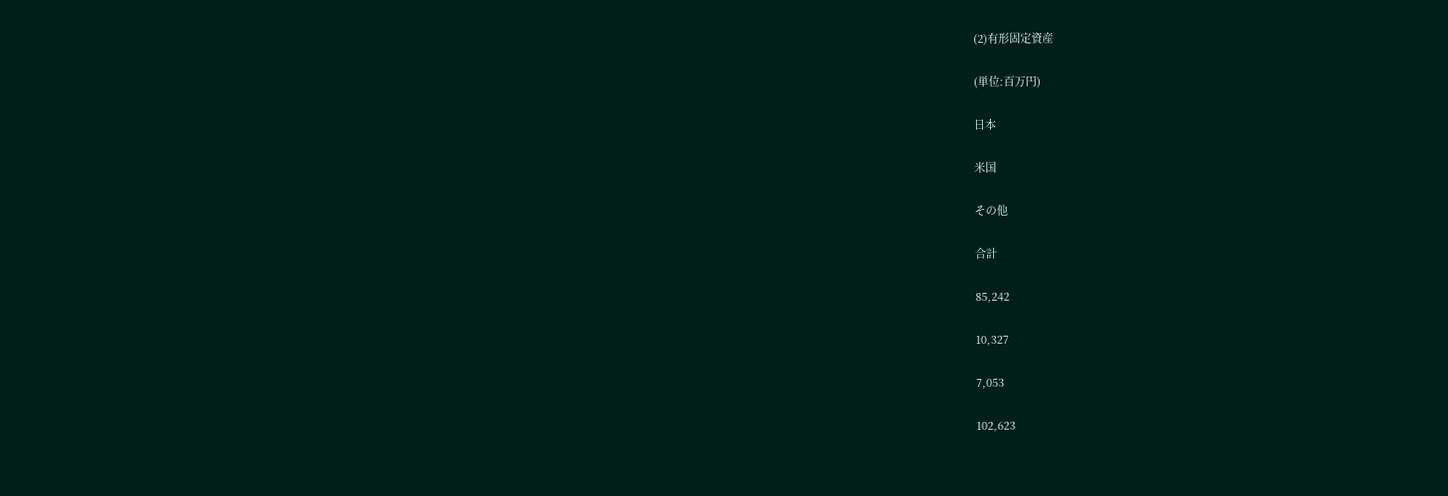(2)有形固定資産

(単位:百万円)

日本

米国

その他

合計

85,242

10,327

7,053

102,623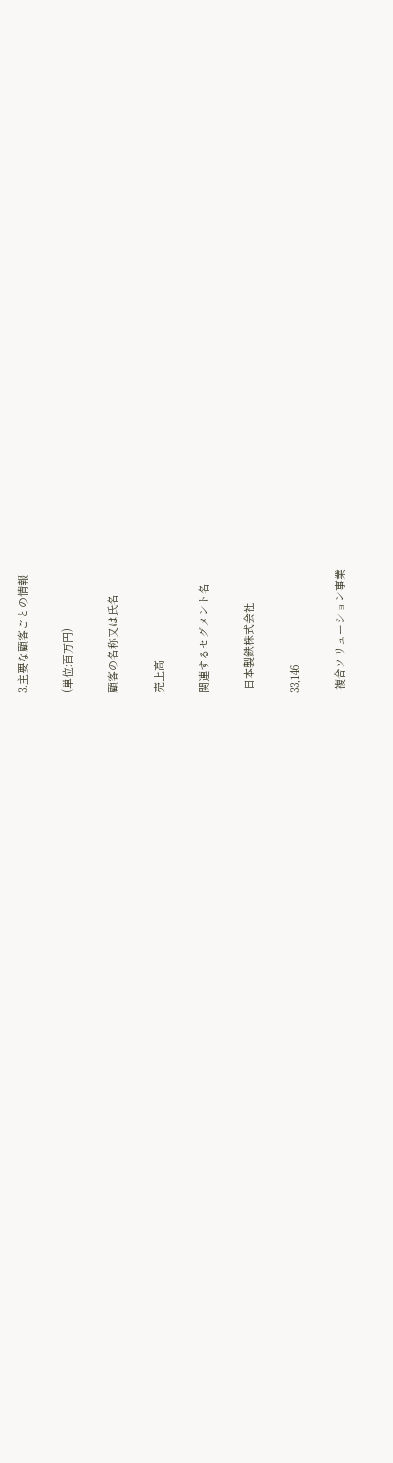3.主要な顧客ごとの情報

(単位:百万円)

顧客の名称又は氏名

売上高

関連するセグメント名

 日本製鉄株式会社

33,146

 複合ソリューション事業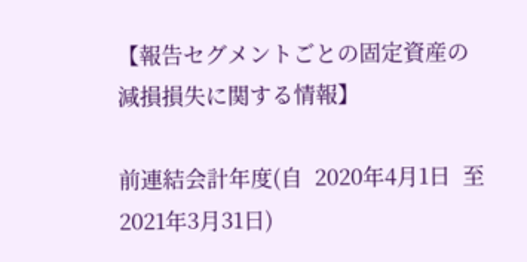【報告セグメントごとの固定資産の減損損失に関する情報】

前連結会計年度(自  2020年4月1日  至  2021年3月31日)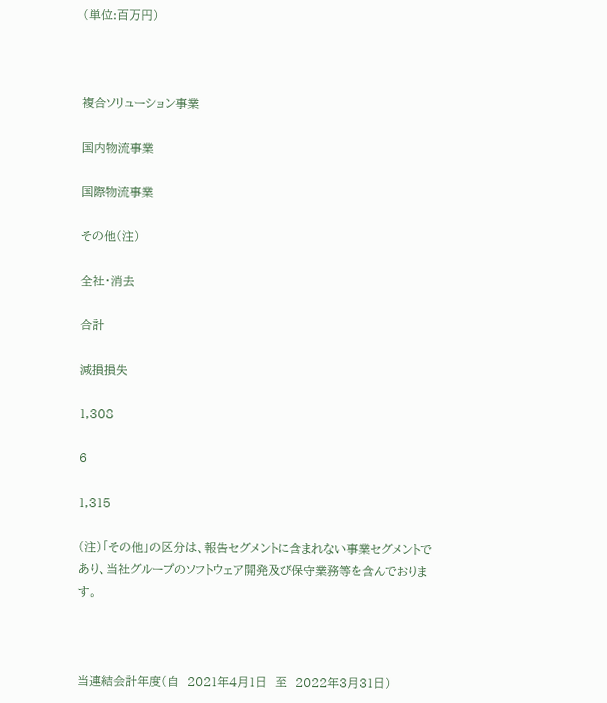(単位:百万円)



複合ソリューション事業

国内物流事業

国際物流事業

その他(注)

全社・消去

合計

減損損失

1,308

6

1,315

(注)「その他」の区分は、報告セグメントに含まれない事業セグメントであり、当社グループのソフトウェア開発及び保守業務等を含んでおります。



当連結会計年度(自  2021年4月1日  至  2022年3月31日)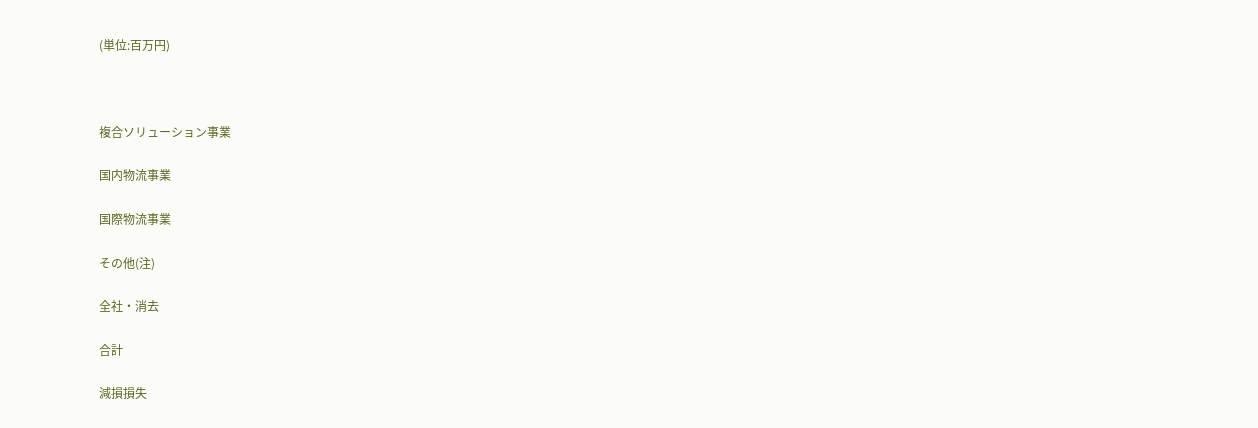(単位:百万円)



複合ソリューション事業

国内物流事業

国際物流事業

その他(注)

全社・消去

合計

減損損失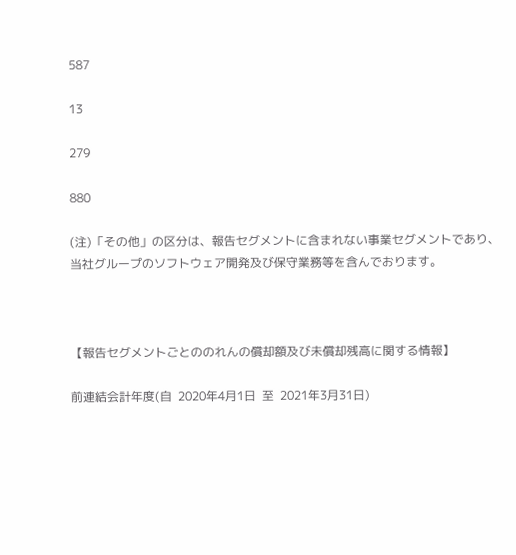587

13

279

880

(注)「その他」の区分は、報告セグメントに含まれない事業セグメントであり、当社グループのソフトウェア開発及び保守業務等を含んでおります。



【報告セグメントごとののれんの償却額及び未償却残高に関する情報】

前連結会計年度(自  2020年4月1日  至  2021年3月31日)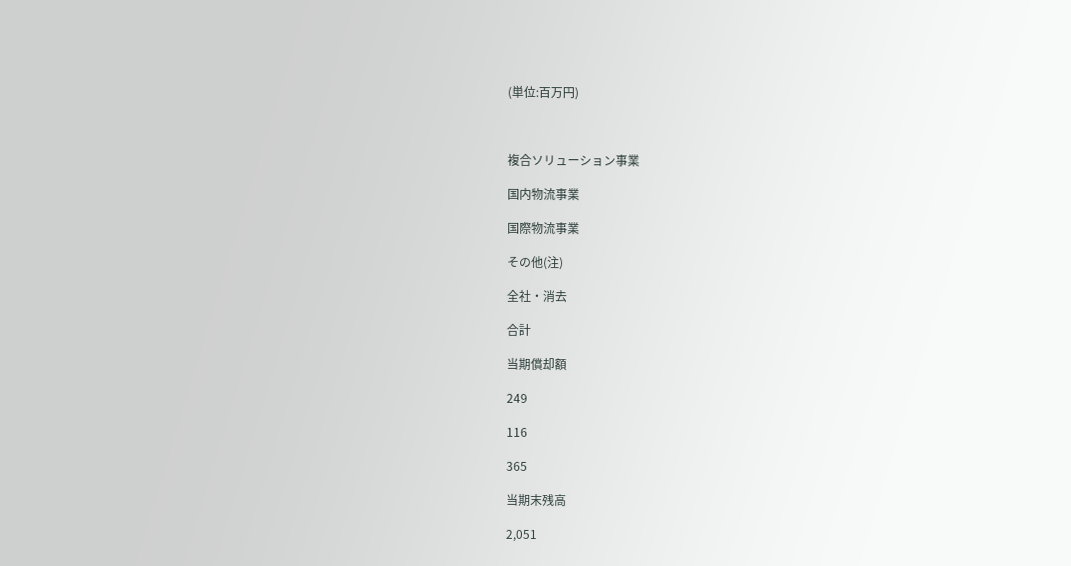(単位:百万円)



複合ソリューション事業

国内物流事業

国際物流事業

その他(注)

全社・消去

合計

当期償却額

249

116

365

当期末残高

2,051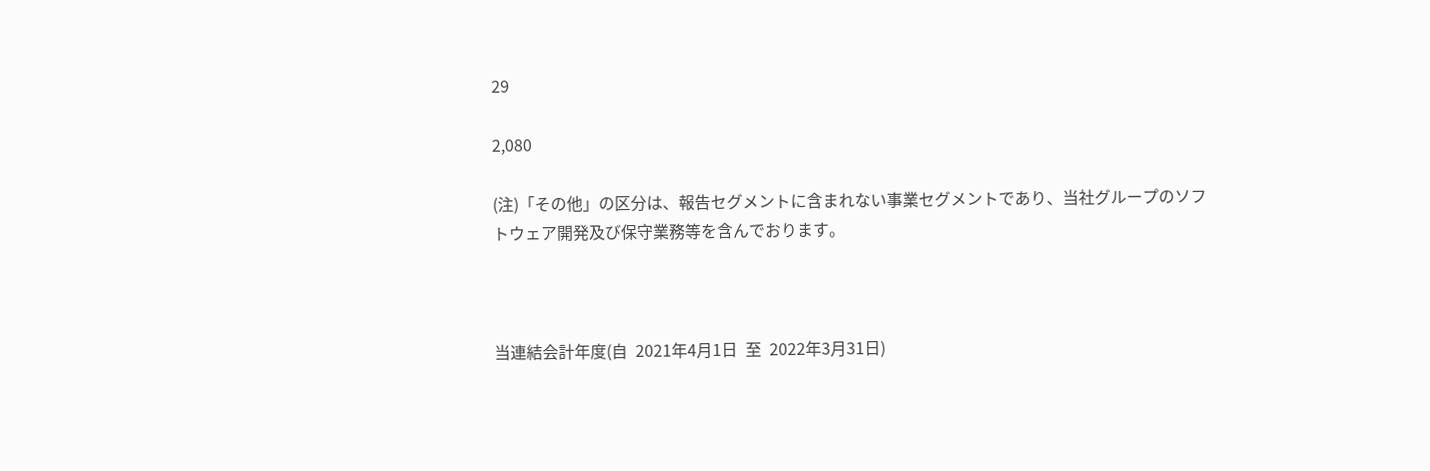29

2,080

(注)「その他」の区分は、報告セグメントに含まれない事業セグメントであり、当社グループのソフトウェア開発及び保守業務等を含んでおります。



当連結会計年度(自  2021年4月1日  至  2022年3月31日)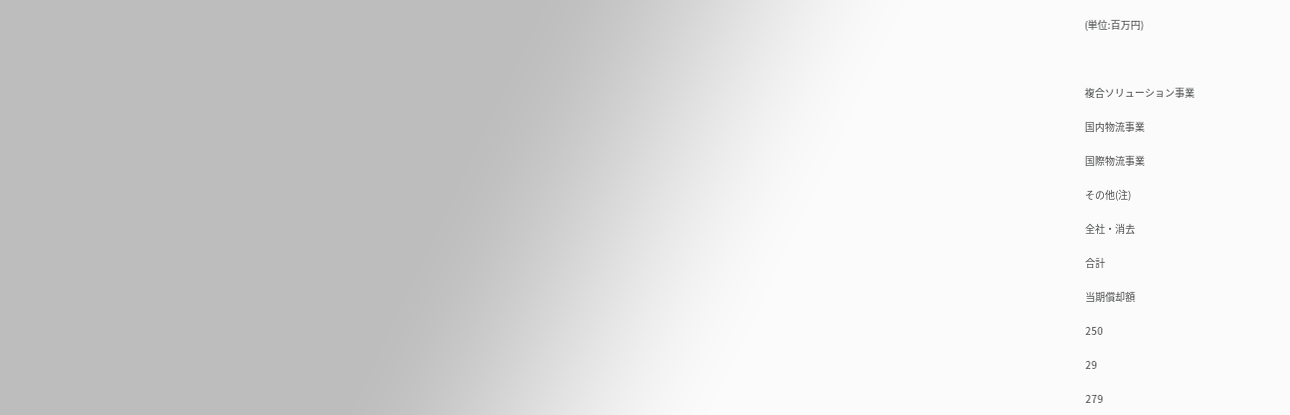(単位:百万円)



複合ソリューション事業

国内物流事業

国際物流事業

その他(注)

全社・消去

合計

当期償却額

250

29

279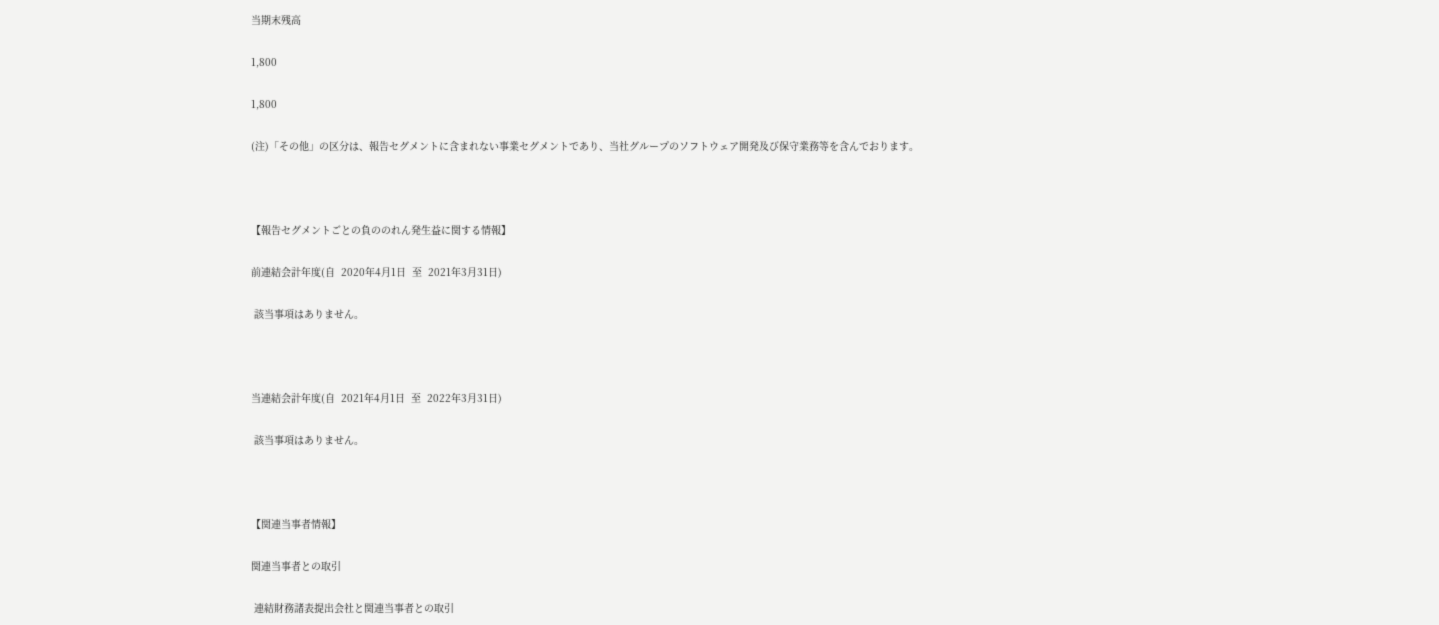当期末残高

1,800

1,800

(注)「その他」の区分は、報告セグメントに含まれない事業セグメントであり、当社グループのソフトウェア開発及び保守業務等を含んでおります。



【報告セグメントごとの負ののれん発生益に関する情報】

前連結会計年度(自  2020年4月1日  至  2021年3月31日)

 該当事項はありません。



当連結会計年度(自  2021年4月1日  至  2022年3月31日)

 該当事項はありません。



【関連当事者情報】

関連当事者との取引

 連結財務諸表提出会社と関連当事者との取引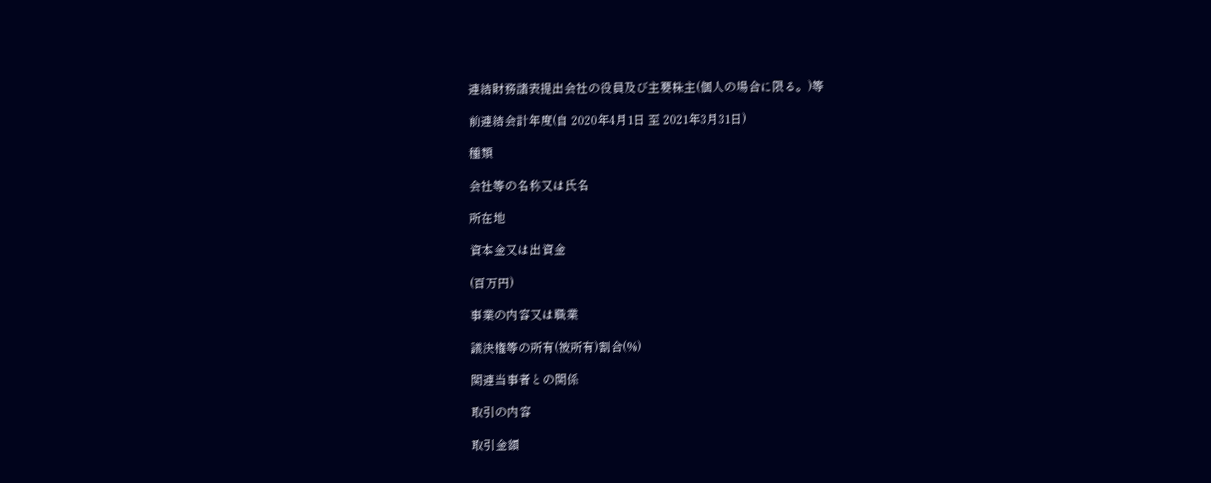連結財務諸表提出会社の役員及び主要株主(個人の場合に限る。)等

前連結会計年度(自 2020年4月1日 至 2021年3月31日)

種類

会社等の名称又は氏名

所在地

資本金又は出資金

(百万円)

事業の内容又は職業

議決権等の所有(被所有)割合(%)

関連当事者との関係

取引の内容

取引金額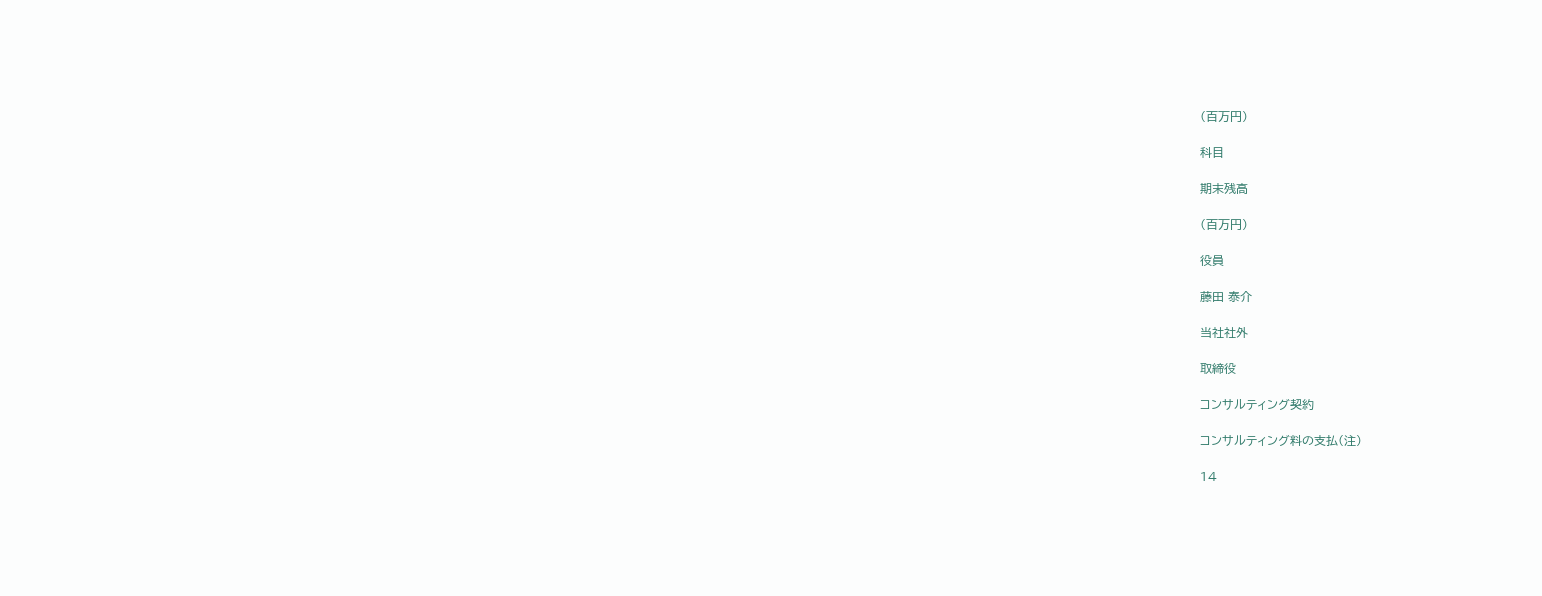(百万円)

科目

期末残高

(百万円)

役員

藤田 泰介

当社社外

取締役

コンサルティング契約

コンサルティング料の支払(注)

14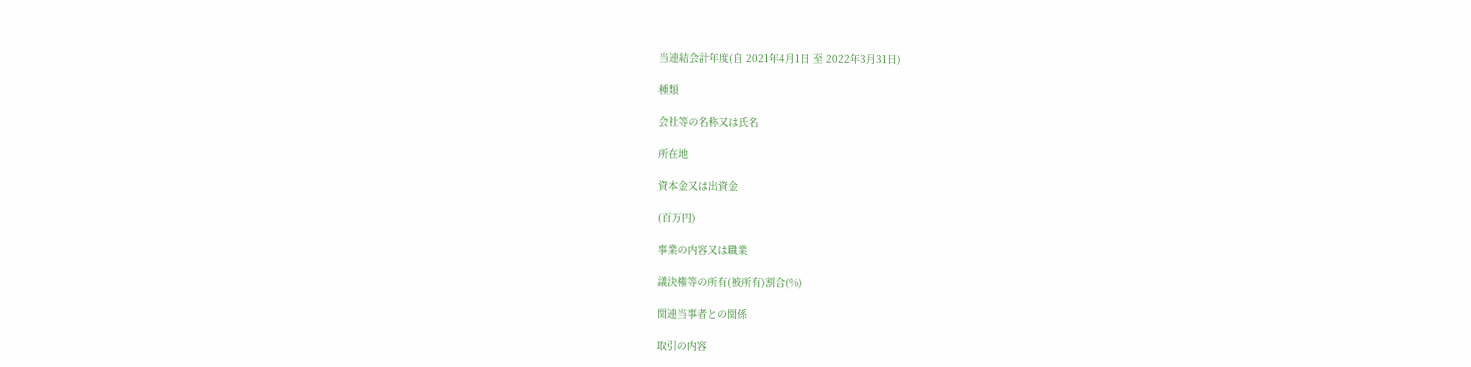当連結会計年度(自 2021年4月1日 至 2022年3月31日)

種類

会社等の名称又は氏名

所在地

資本金又は出資金

(百万円)

事業の内容又は職業

議決権等の所有(被所有)割合(%)

関連当事者との関係

取引の内容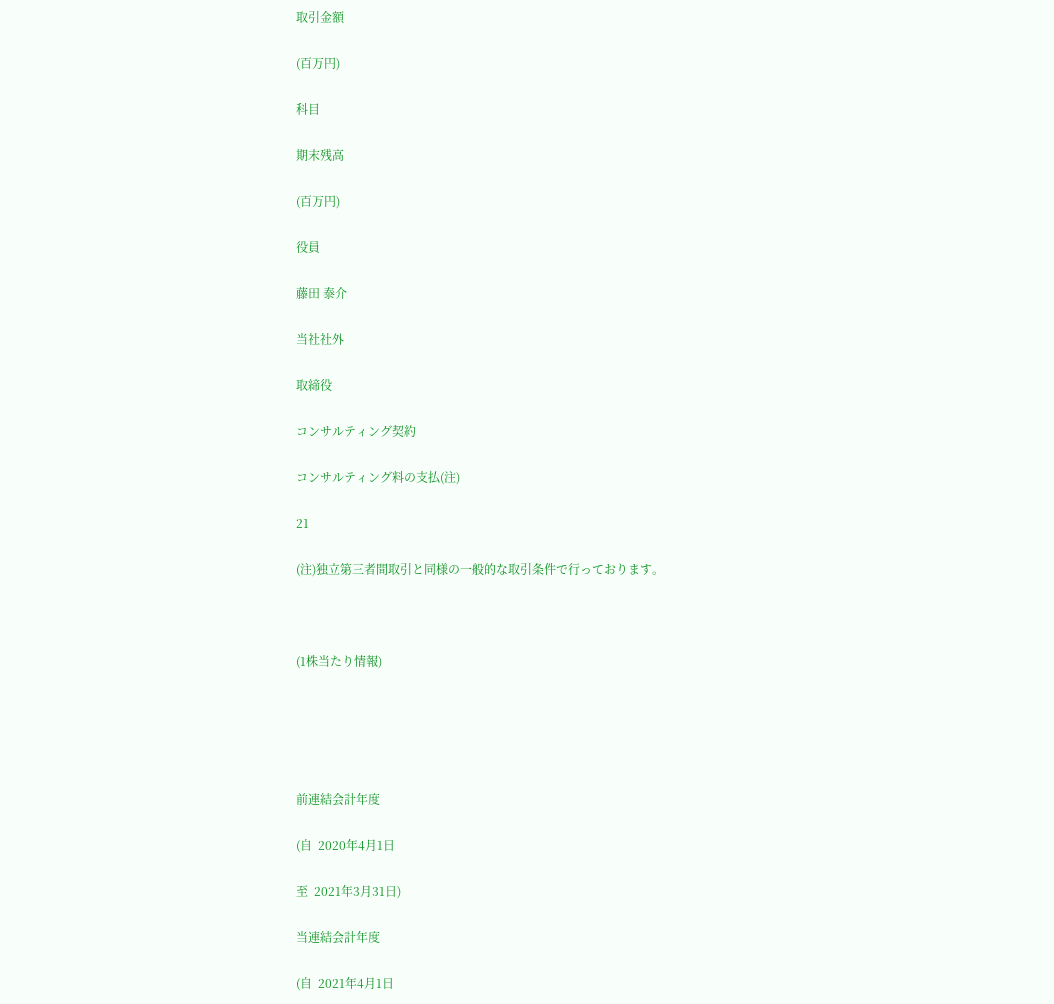取引金額

(百万円)

科目

期末残高

(百万円)

役員

藤田 泰介

当社社外

取締役

コンサルティング契約

コンサルティング料の支払(注)

21

(注)独立第三者間取引と同様の一般的な取引条件で行っております。



(1株当たり情報)





前連結会計年度

(自  2020年4月1日

至  2021年3月31日)

当連結会計年度

(自  2021年4月1日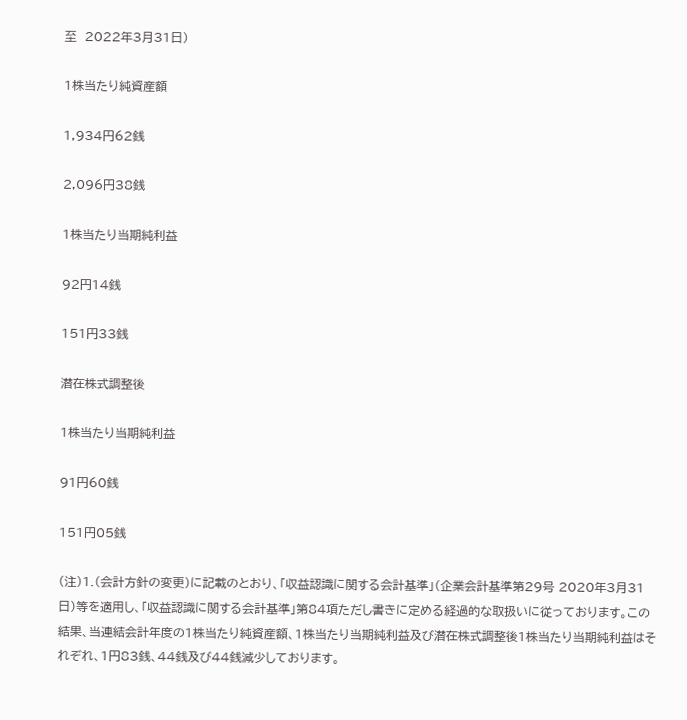至  2022年3月31日)

1株当たり純資産額

1,934円62銭

2,096円38銭

1株当たり当期純利益

92円14銭

151円33銭

潜在株式調整後

1株当たり当期純利益

91円60銭

151円05銭

(注)1.(会計方針の変更)に記載のとおり、「収益認識に関する会計基準」(企業会計基準第29号 2020年3月31日)等を適用し、「収益認識に関する会計基準」第84項ただし書きに定める経過的な取扱いに従っております。この結果、当連結会計年度の1株当たり純資産額、1株当たり当期純利益及び潜在株式調整後1株当たり当期純利益はそれぞれ、1円83銭、44銭及び44銭減少しております。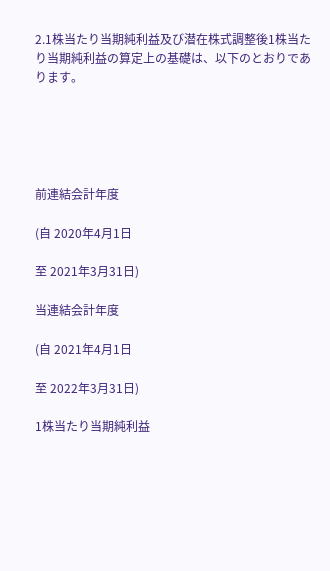2.1株当たり当期純利益及び潜在株式調整後1株当たり当期純利益の算定上の基礎は、以下のとおりであります。





前連結会計年度

(自 2020年4月1日

至 2021年3月31日)

当連結会計年度

(自 2021年4月1日

至 2022年3月31日)

1株当たり当期純利益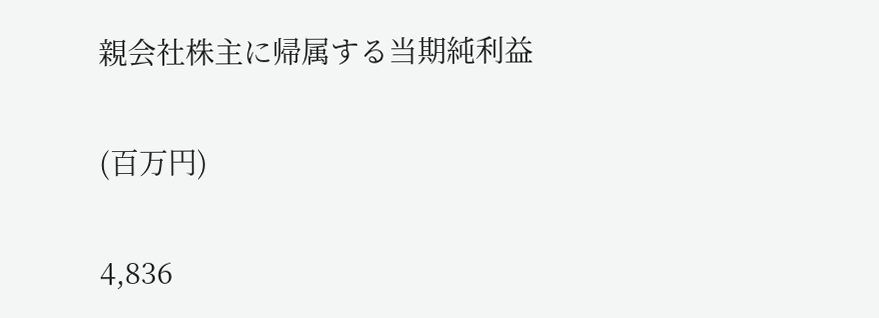親会社株主に帰属する当期純利益

(百万円)

4,836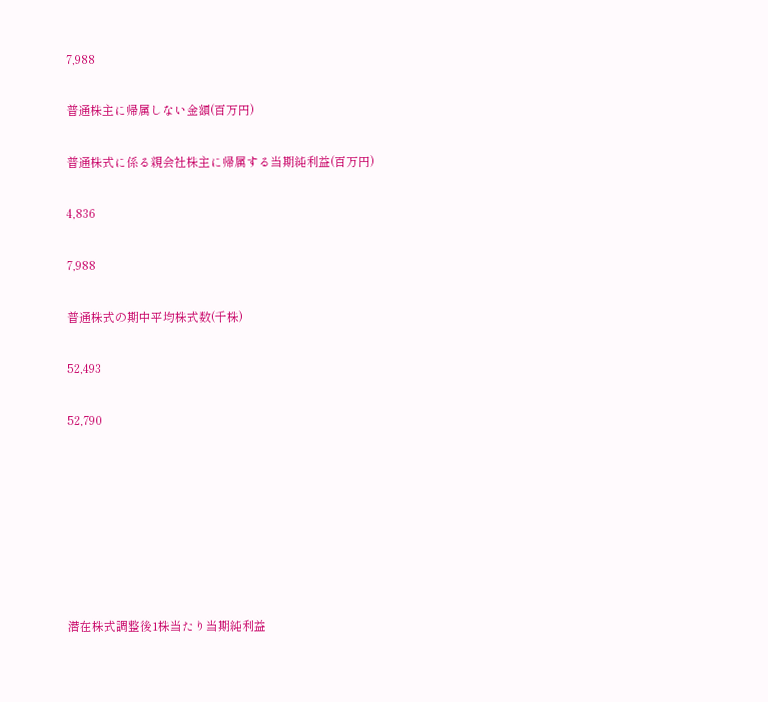7,988

普通株主に帰属しない金額(百万円)

普通株式に係る親会社株主に帰属する当期純利益(百万円)

4,836

7,988

普通株式の期中平均株式数(千株)

52,493

52,790







潜在株式調整後1株当たり当期純利益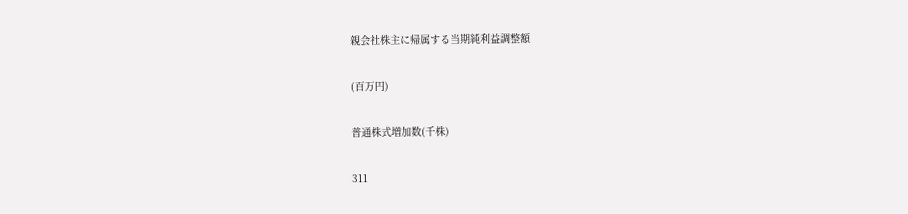親会社株主に帰属する当期純利益調整額

(百万円)

普通株式増加数(千株)

311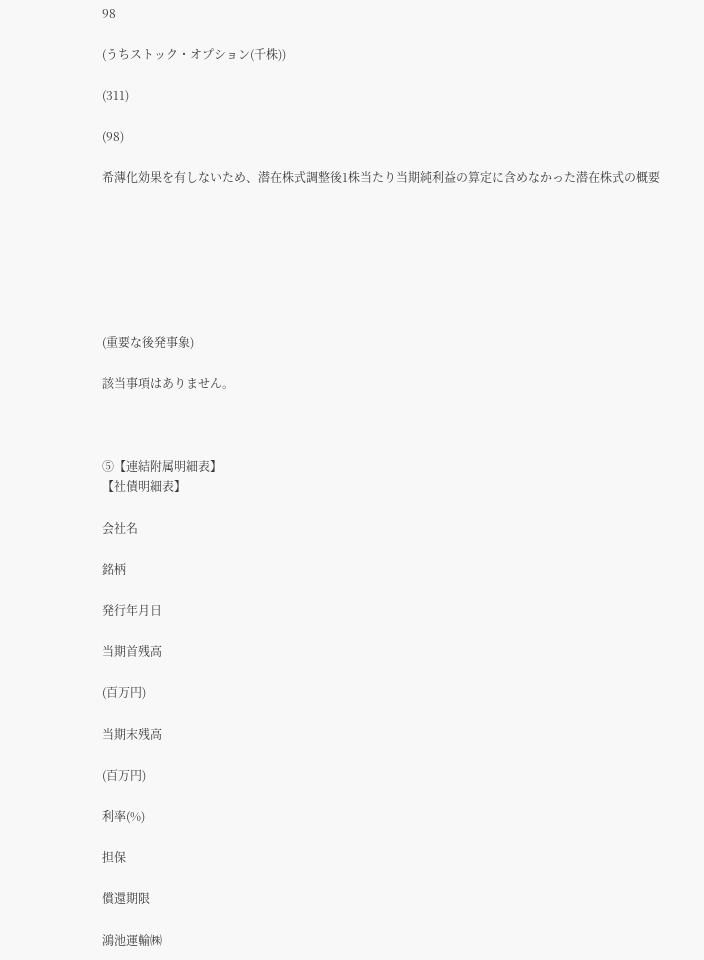98

(うちストック・オプション(千株))

(311)

(98)

希薄化効果を有しないため、潜在株式調整後1株当たり当期純利益の算定に含めなかった潜在株式の概要







(重要な後発事象)

該当事項はありません。



⑤【連結附属明細表】
【社債明細表】

会社名

銘柄

発行年月日

当期首残高

(百万円)

当期末残高

(百万円)

利率(%)

担保

償還期限

鴻池運輸㈱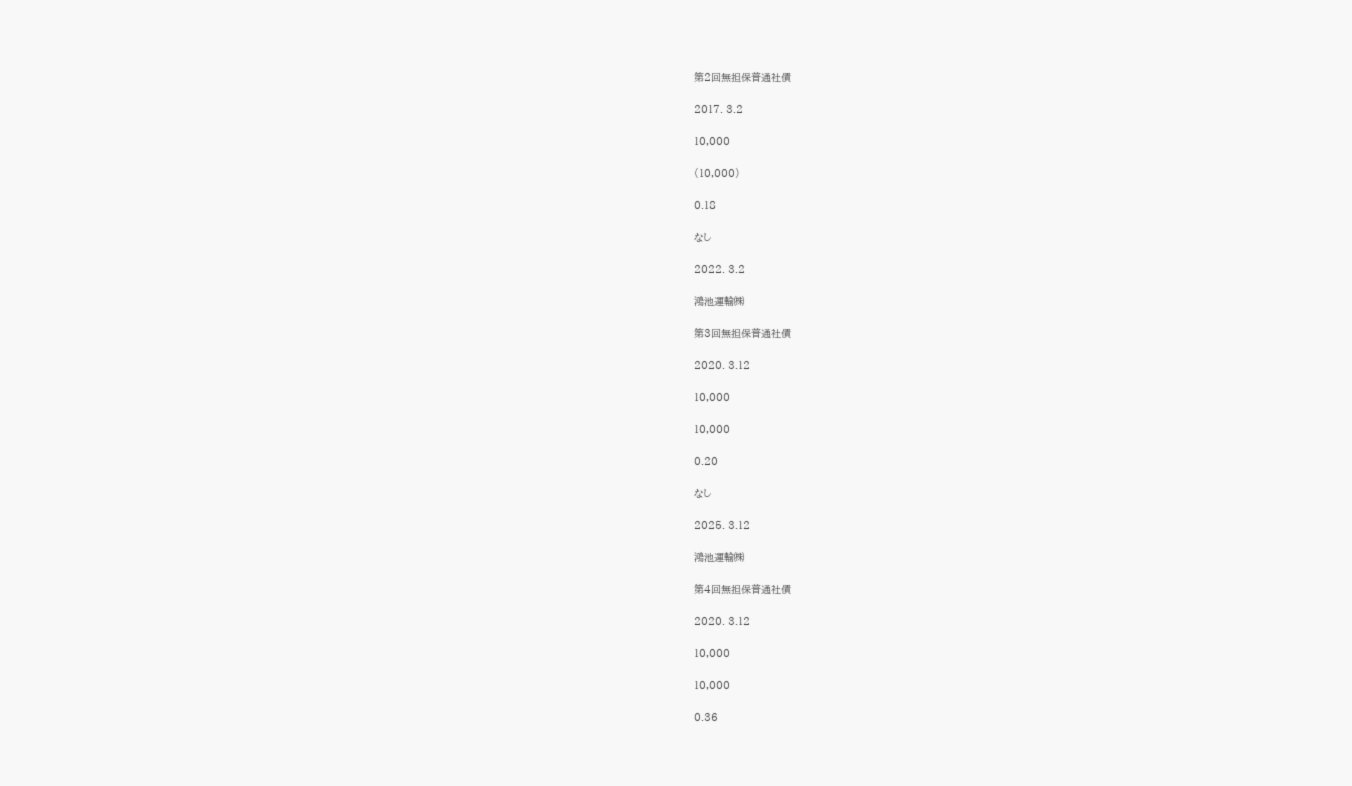第2回無担保普通社債

2017. 3.2

10,000

(10,000)

0.18

なし

2022. 3.2

鴻池運輸㈱

第3回無担保普通社債

2020. 3.12

10,000

10,000

0.20

なし

2025. 3.12

鴻池運輸㈱

第4回無担保普通社債

2020. 3.12

10,000

10,000

0.36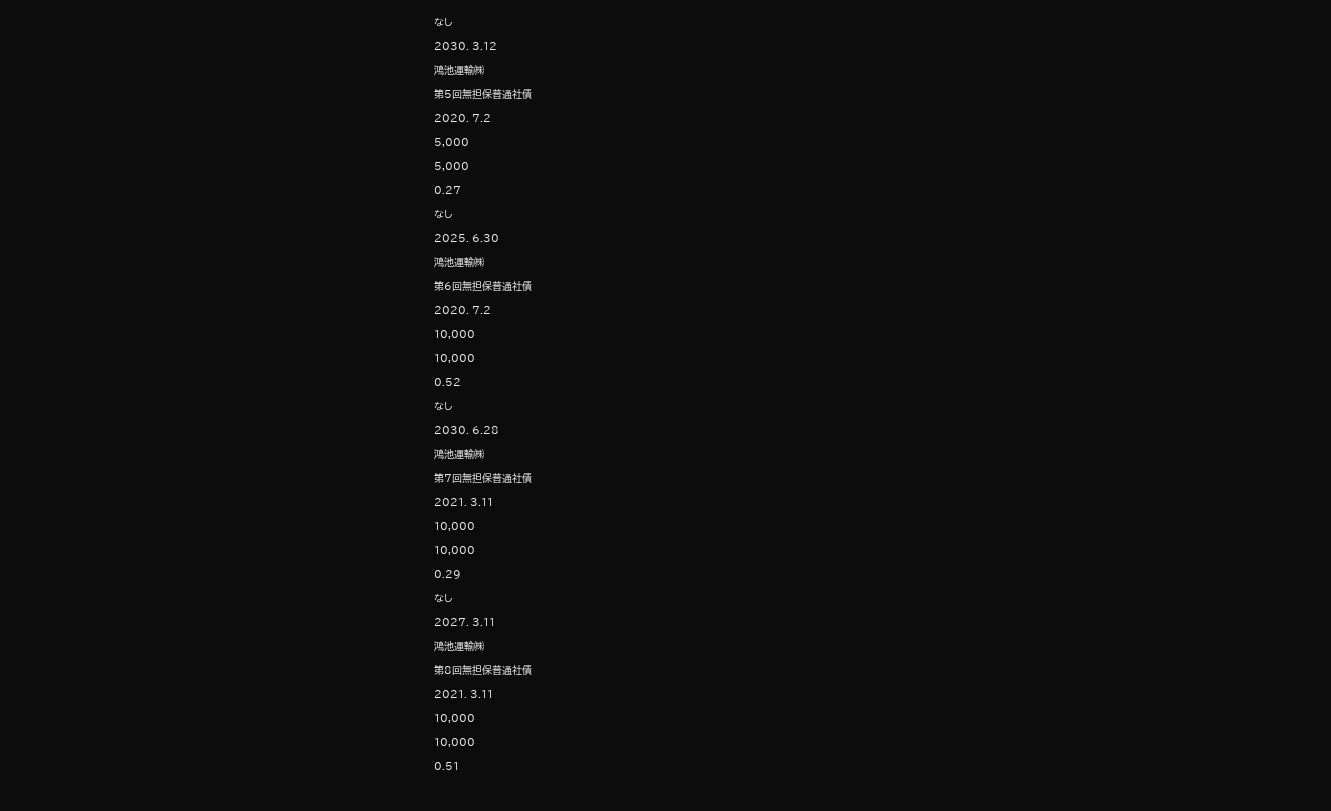なし

2030. 3.12

鴻池運輸㈱

第5回無担保普通社債

2020. 7.2

5,000

5,000

0.27

なし

2025. 6.30

鴻池運輸㈱

第6回無担保普通社債

2020. 7.2

10,000

10,000

0.52

なし

2030. 6.28

鴻池運輸㈱

第7回無担保普通社債

2021. 3.11

10,000

10,000

0.29

なし

2027. 3.11

鴻池運輸㈱

第8回無担保普通社債

2021. 3.11

10,000

10,000

0.51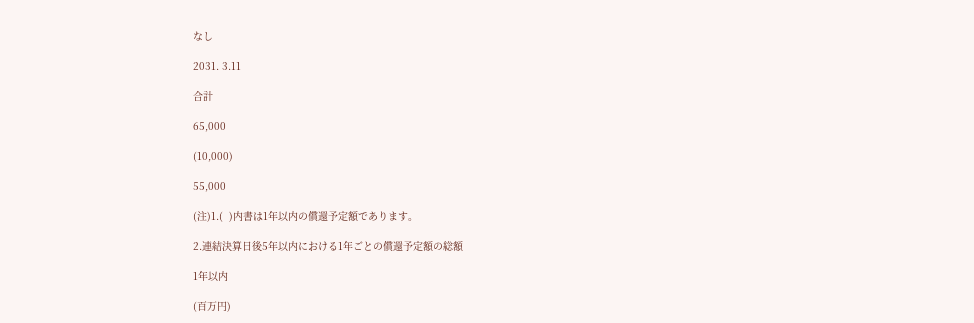なし

2031. 3.11

合計

65,000

(10,000)

55,000

(注)1.(  )内書は1年以内の償還予定額であります。

2.連結決算日後5年以内における1年ごとの償還予定額の総額

1年以内

(百万円)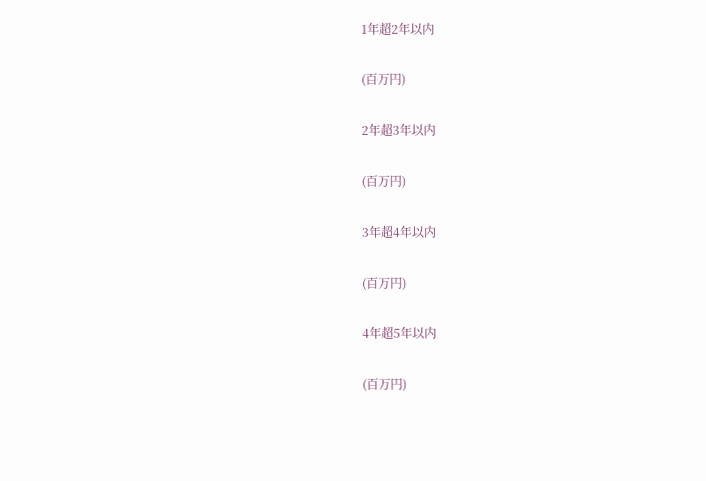1年超2年以内

(百万円)

2年超3年以内

(百万円)

3年超4年以内

(百万円)

4年超5年以内

(百万円)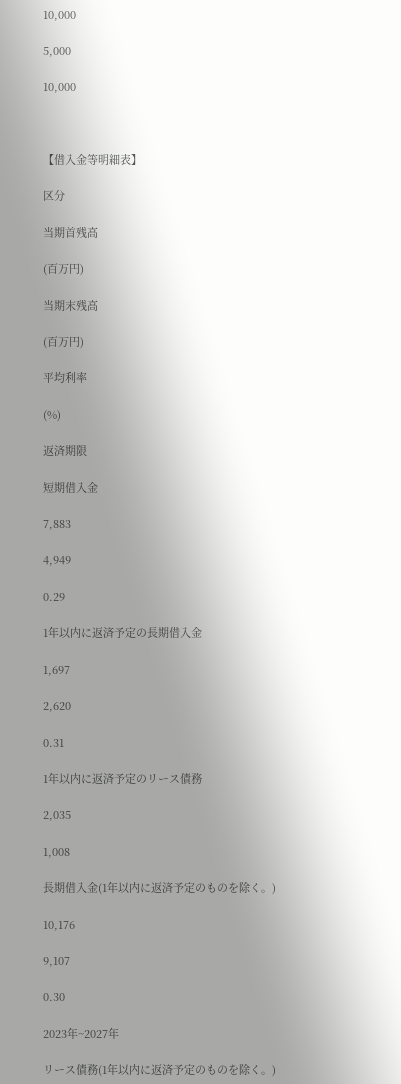10,000

5,000

10,000



【借入金等明細表】

区分

当期首残高

(百万円)

当期末残高

(百万円)

平均利率

(%)

返済期限

短期借入金

7,883

4,949

0.29

1年以内に返済予定の長期借入金

1,697

2,620

0.31

1年以内に返済予定のリース債務

2,035

1,008

長期借入金(1年以内に返済予定のものを除く。)

10,176

9,107

0.30

2023年~2027年

リース債務(1年以内に返済予定のものを除く。)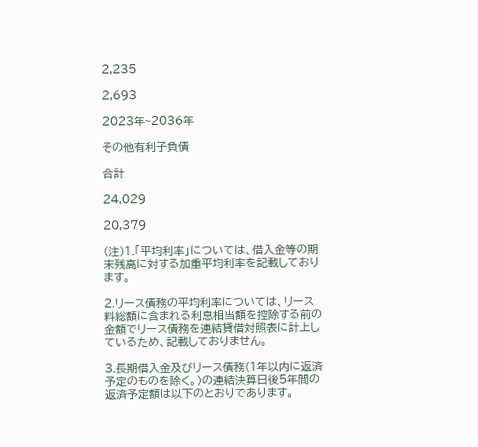2,235

2,693

2023年~2036年

その他有利子負債

合計

24,029

20,379

(注)1.「平均利率」については、借入金等の期末残高に対する加重平均利率を記載しております。

2.リース債務の平均利率については、リース料総額に含まれる利息相当額を控除する前の金額でリース債務を連結貸借対照表に計上しているため、記載しておりません。

3.長期借入金及びリース債務(1年以内に返済予定のものを除く。)の連結決算日後5年間の返済予定額は以下のとおりであります。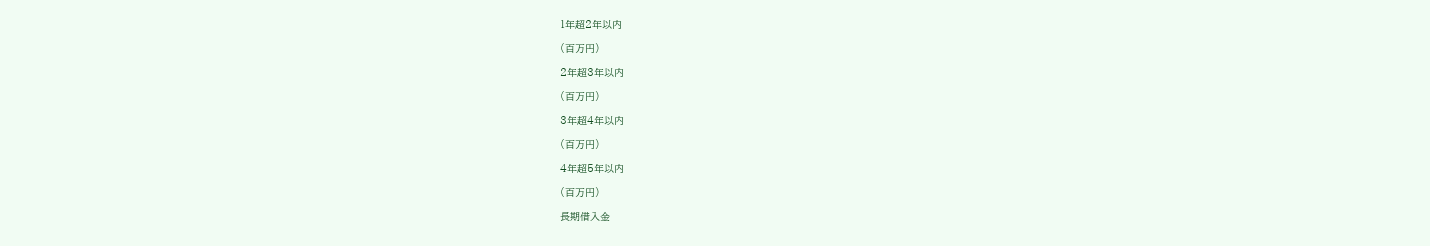1年超2年以内

(百万円)

2年超3年以内

(百万円)

3年超4年以内

(百万円)

4年超5年以内

(百万円)

長期借入金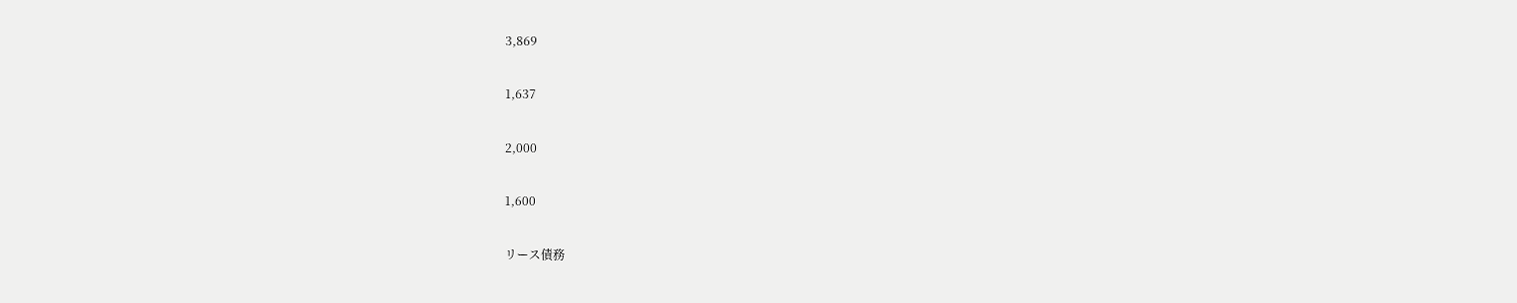3,869

1,637

2,000

1,600

リース債務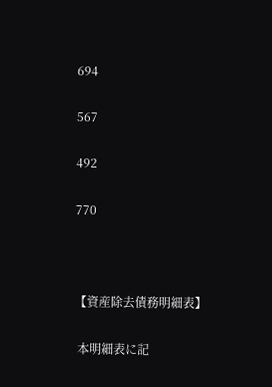694

567

492

770



【資産除去債務明細表】

 本明細表に記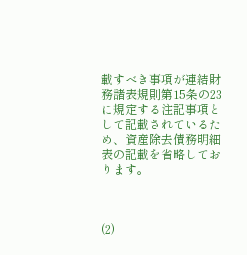載すべき事項が連結財務諸表規則第15条の23に規定する注記事項として記載されているため、資産除去債務明細表の記載を省略しております。



(2)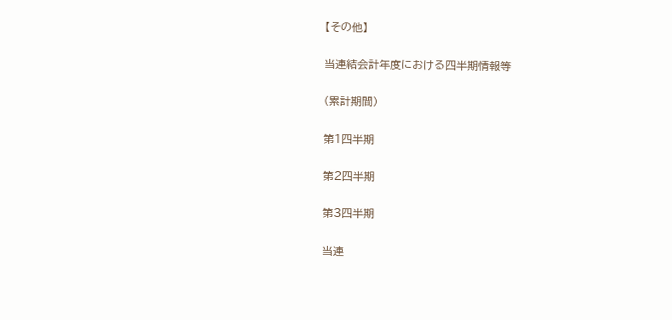【その他】

当連結会計年度における四半期情報等

(累計期間)

第1四半期

第2四半期

第3四半期

当連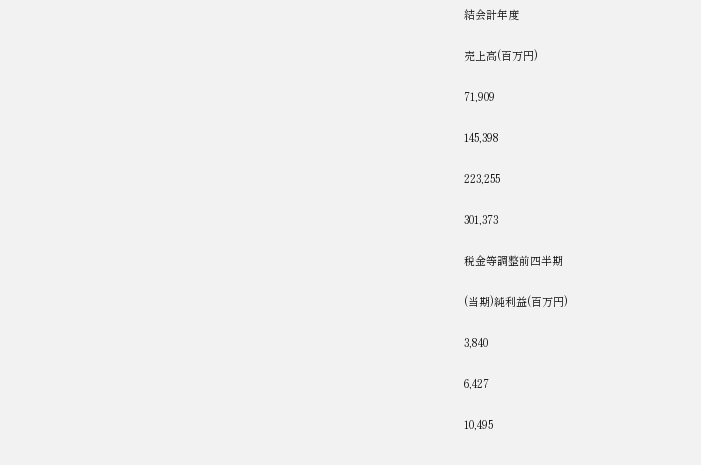結会計年度

売上高(百万円)

71,909

145,398

223,255

301,373

税金等調整前四半期

(当期)純利益(百万円)

3,840

6,427

10,495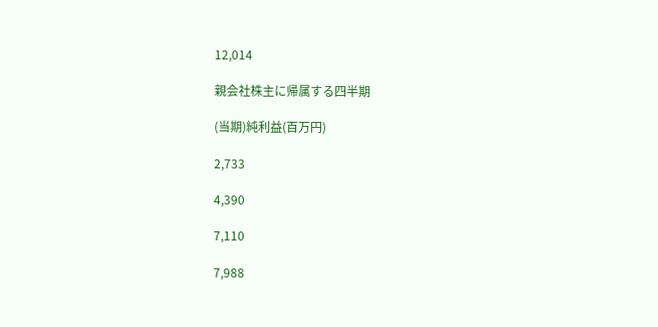12,014

親会社株主に帰属する四半期

(当期)純利益(百万円)

2,733

4,390

7,110

7,988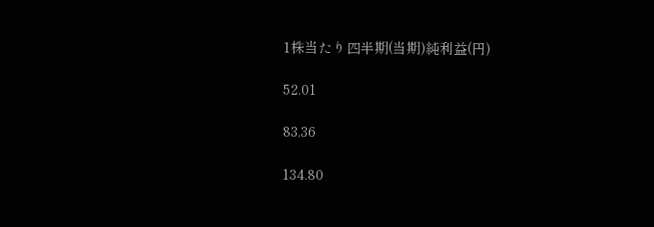1株当たり四半期(当期)純利益(円)

52.01

83.36

134.80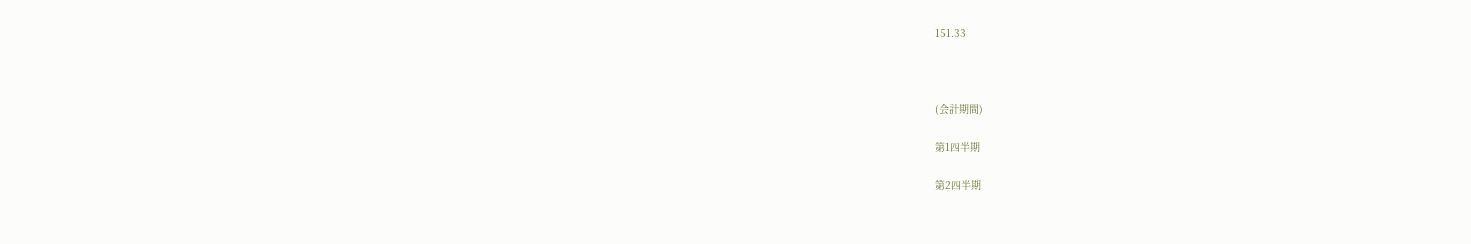151.33



(会計期間)

第1四半期

第2四半期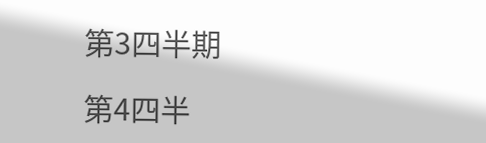第3四半期

第4四半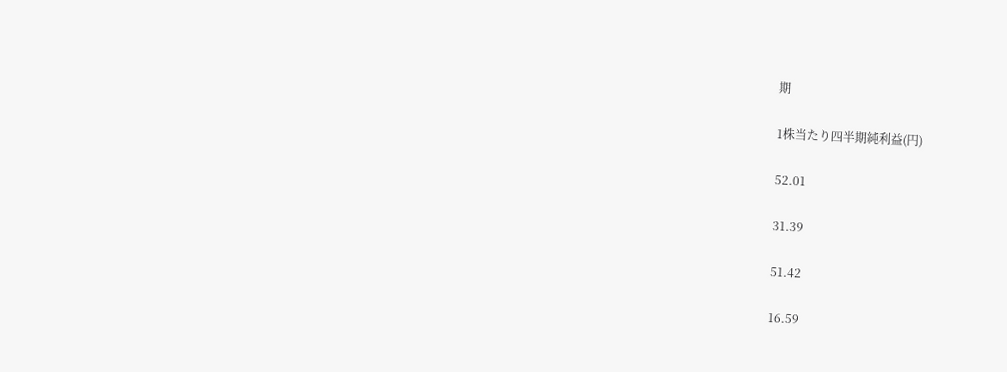期

1株当たり四半期純利益(円)

52.01

31.39

51.42

16.59